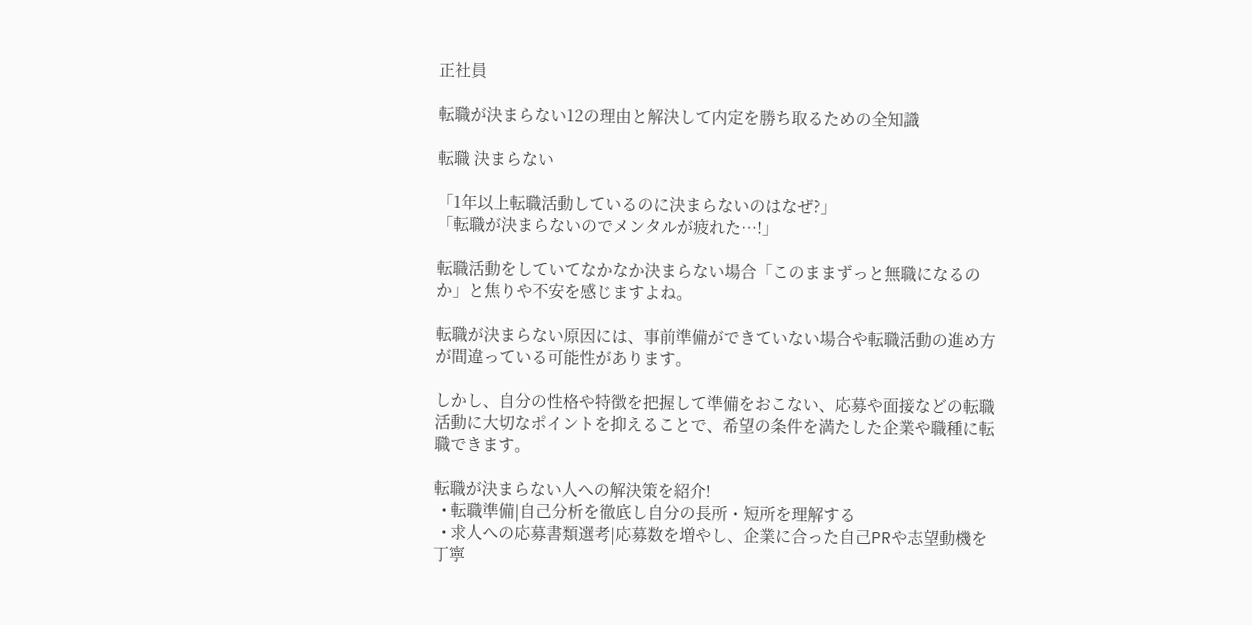正社員

転職が決まらない12の理由と解決して内定を勝ち取るための全知識

転職 決まらない

「1年以上転職活動しているのに決まらないのはなぜ?」
「転職が決まらないのでメンタルが疲れた…!」

転職活動をしていてなかなか決まらない場合「このままずっと無職になるのか」と焦りや不安を感じますよね。

転職が決まらない原因には、事前準備ができていない場合や転職活動の進め方が間違っている可能性があります。

しかし、自分の性格や特徴を把握して準備をおこない、応募や面接などの転職活動に大切なポイントを抑えることで、希望の条件を満たした企業や職種に転職できます。

転職が決まらない人への解決策を紹介!
  • 転職準備|自己分析を徹底し自分の長所・短所を理解する
  • 求人への応募書類選考|応募数を増やし、企業に合った自己PRや志望動機を丁寧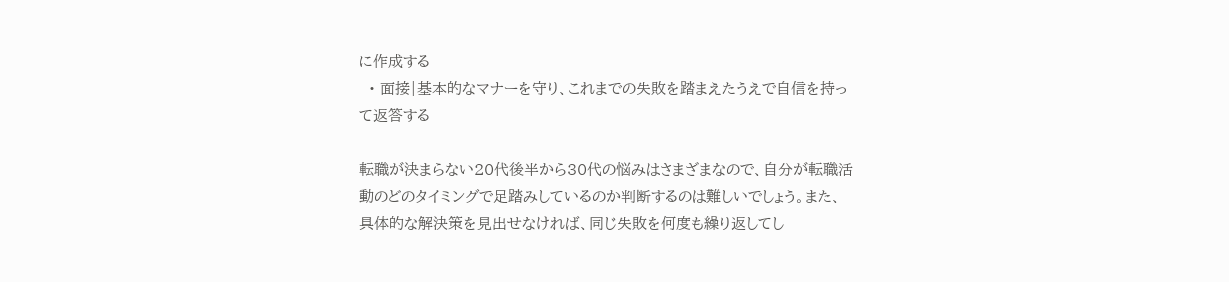に作成する
  • 面接|基本的なマナーを守り、これまでの失敗を踏まえたうえで自信を持って返答する

転職が決まらない20代後半から30代の悩みはさまざまなので、自分が転職活動のどのタイミングで足踏みしているのか判断するのは難しいでしょう。また、具体的な解決策を見出せなければ、同じ失敗を何度も繰り返してし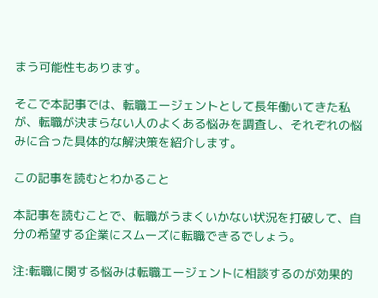まう可能性もあります。

そこで本記事では、転職エージェントとして長年働いてきた私が、転職が決まらない人のよくある悩みを調査し、それぞれの悩みに合った具体的な解決策を紹介します。

この記事を読むとわかること

本記事を読むことで、転職がうまくいかない状況を打破して、自分の希望する企業にスムーズに転職できるでしょう。

注:転職に関する悩みは転職エージェントに相談するのが効果的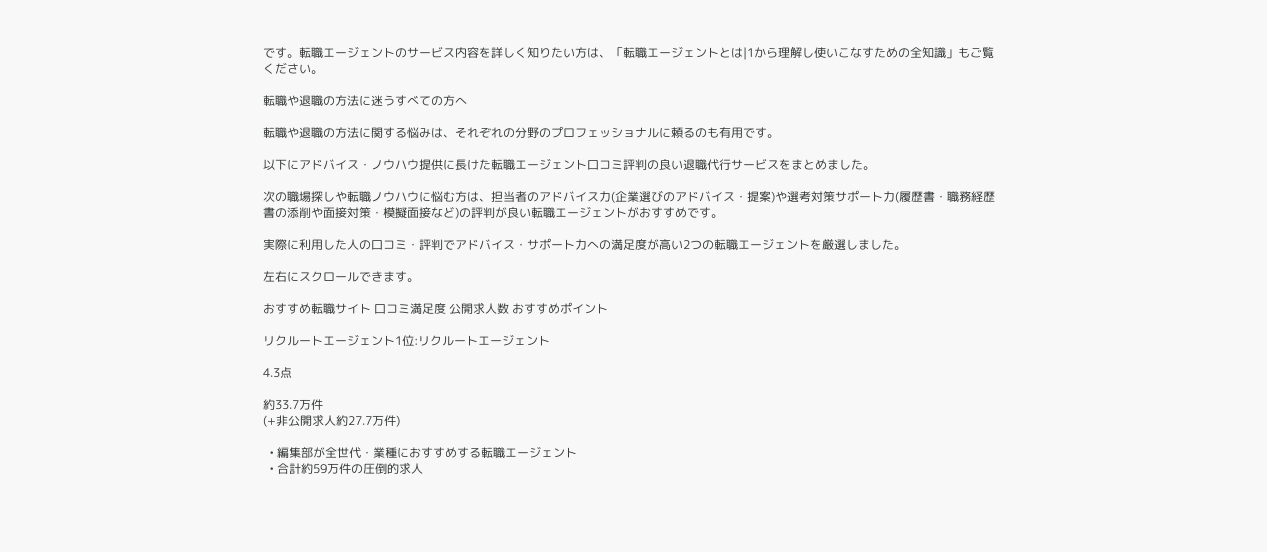です。転職エージェントのサービス内容を詳しく知りたい方は、「転職エージェントとは|1から理解し使いこなすための全知識」もご覧ください。

転職や退職の方法に迷うすべての方へ

転職や退職の方法に関する悩みは、それぞれの分野のプロフェッショナルに頼るのも有用です。

以下にアドバイス・ノウハウ提供に長けた転職エージェント口コミ評判の良い退職代行サービスをまとめました。

次の職場探しや転職ノウハウに悩む方は、担当者のアドバイス力(企業選びのアドバイス・提案)や選考対策サポート力(履歴書・職務経歴書の添削や面接対策・模擬面接など)の評判が良い転職エージェントがおすすめです。

実際に利用した人の口コミ・評判でアドバイス・サポート力への満足度が高い2つの転職エージェントを厳選しました。

左右にスクロールできます。

おすすめ転職サイト 口コミ満足度 公開求人数 おすすめポイント

リクルートエージェント1位:リクルートエージェント

4.3点

約33.7万件
(+非公開求人約27.7万件)

  • 編集部が全世代・業種におすすめする転職エージェント
  • 合計約59万件の圧倒的求人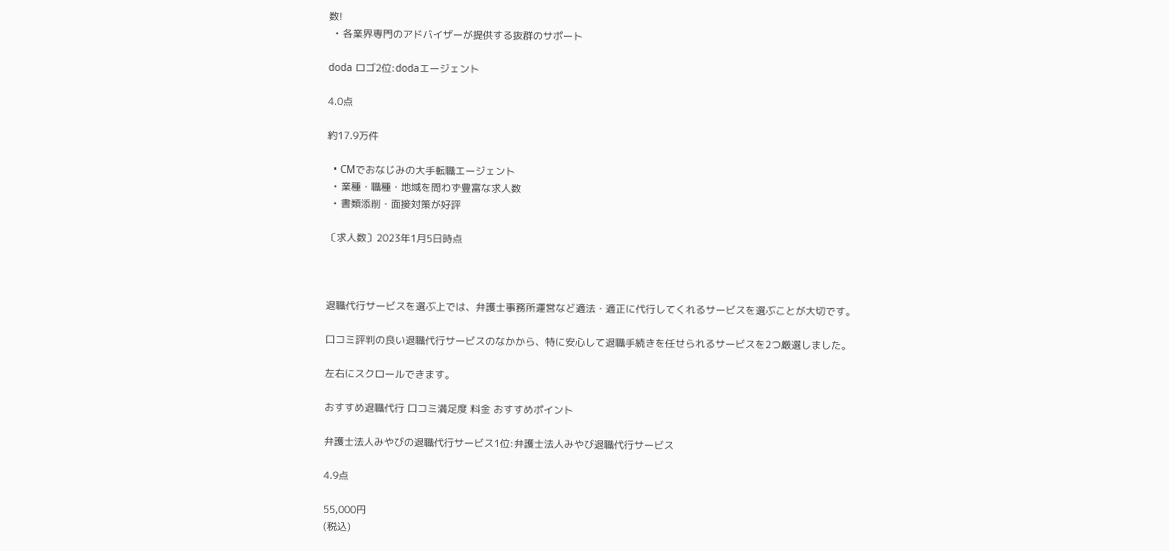数!
  • 各業界専門のアドバイザーが提供する抜群のサポート

doda ロゴ2位:dodaエージェント

4.0点

約17.9万件

  • CMでおなじみの大手転職エージェント
  • 業種・職種・地域を問わず豊富な求人数
  • 書類添削・面接対策が好評

〔求人数〕2023年1月5日時点



退職代行サービスを選ぶ上では、弁護士事務所運営など適法・適正に代行してくれるサービスを選ぶことが大切です。

口コミ評判の良い退職代行サービスのなかから、特に安心して退職手続きを任せられるサービスを2つ厳選しました。

左右にスクロールできます。

おすすめ退職代行 口コミ満足度 料金 おすすめポイント

弁護士法人みやびの退職代行サービス1位:弁護士法人みやび退職代行サービス

4.9点

55,000円
(税込)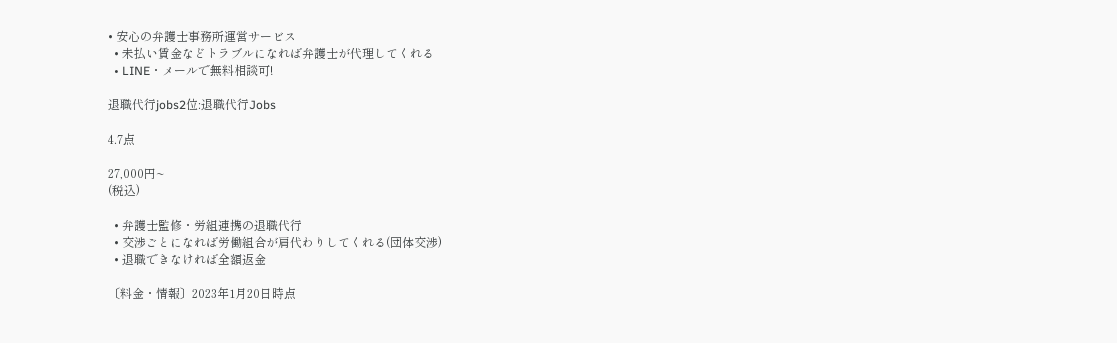• 安心の弁護士事務所運営サービス
  • 未払い賃金などトラブルになれば弁護士が代理してくれる
  • LINE・メールで無料相談可!

退職代行jobs2位:退職代行Jobs

4.7点

27,000円~
(税込)

  • 弁護士監修・労組連携の退職代行
  • 交渉ごとになれば労働組合が肩代わりしてくれる(団体交渉)
  • 退職できなければ全額返金

〔料金・情報〕2023年1月20日時点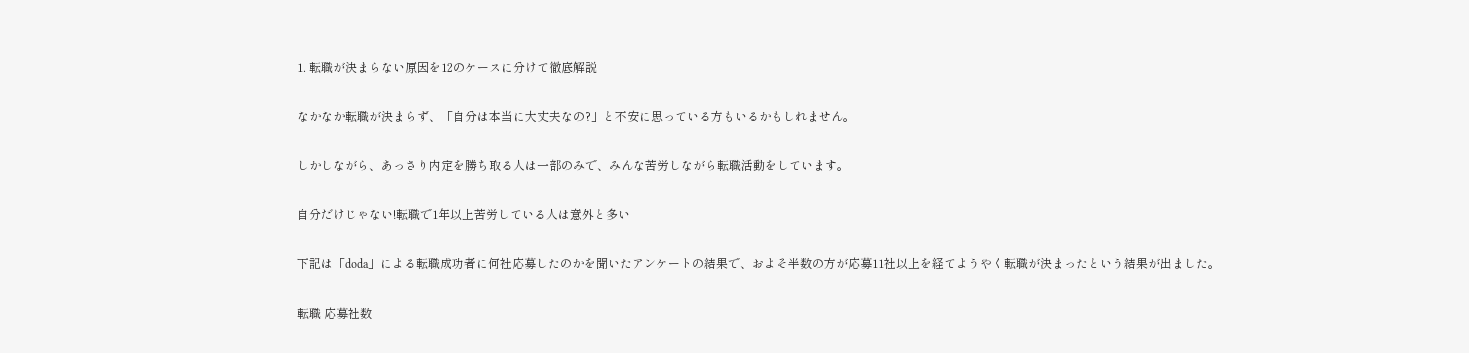1. 転職が決まらない原因を12のケースに分けて徹底解説

なかなか転職が決まらず、「自分は本当に大丈夫なの?」と不安に思っている方もいるかもしれません。

しかしながら、あっさり内定を勝ち取る人は一部のみで、みんな苦労しながら転職活動をしています。

自分だけじゃない!転職で1年以上苦労している人は意外と多い

下記は「doda」による転職成功者に何社応募したのかを聞いたアンケートの結果で、およそ半数の方が応募11社以上を経てようやく転職が決まったという結果が出ました。

転職 応募社数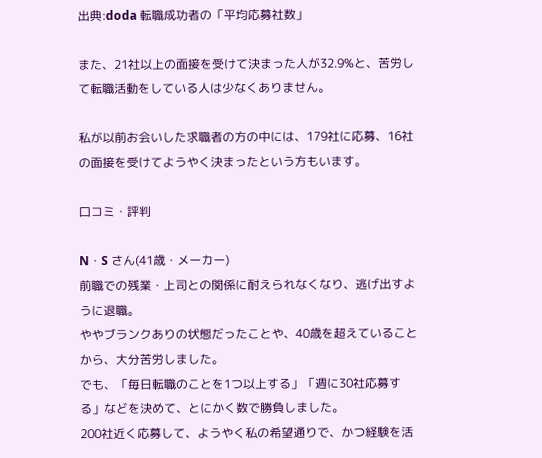出典:doda 転職成功者の「平均応募社数」

また、21社以上の面接を受けて決まった人が32.9%と、苦労して転職活動をしている人は少なくありません。

私が以前お会いした求職者の方の中には、179社に応募、16社の面接を受けてようやく決まったという方もいます。

口コミ・評判

N・S さん(41歳・メーカー)
前職での残業・上司との関係に耐えられなくなり、逃げ出すように退職。
ややブランクありの状態だったことや、40歳を超えていることから、大分苦労しました。
でも、「毎日転職のことを1つ以上する」「週に30社応募する」などを決めて、とにかく数で勝負しました。
200社近く応募して、ようやく私の希望通りで、かつ経験を活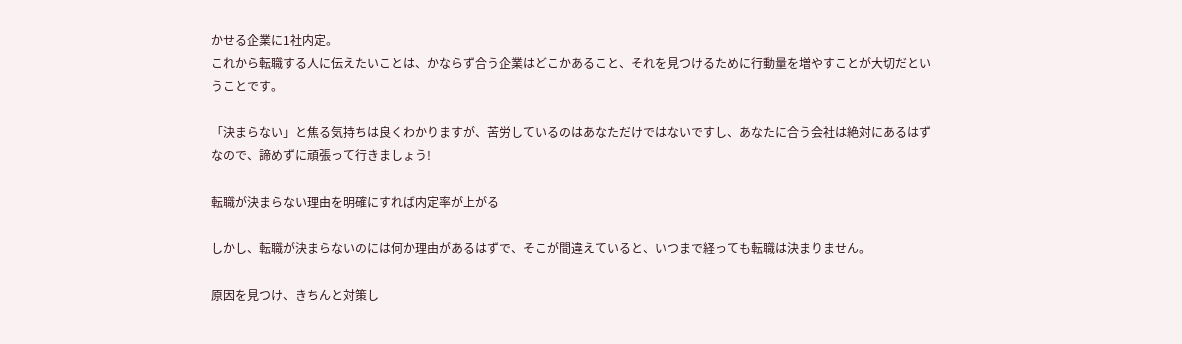かせる企業に1社内定。
これから転職する人に伝えたいことは、かならず合う企業はどこかあること、それを見つけるために行動量を増やすことが大切だということです。

「決まらない」と焦る気持ちは良くわかりますが、苦労しているのはあなただけではないですし、あなたに合う会社は絶対にあるはずなので、諦めずに頑張って行きましょう!

転職が決まらない理由を明確にすれば内定率が上がる

しかし、転職が決まらないのには何か理由があるはずで、そこが間違えていると、いつまで経っても転職は決まりません。

原因を見つけ、きちんと対策し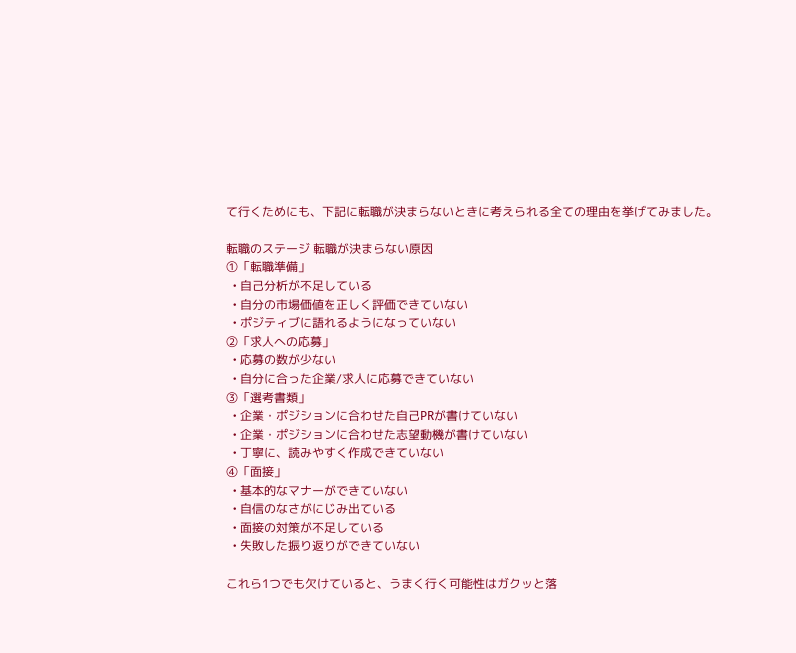て行くためにも、下記に転職が決まらないときに考えられる全ての理由を挙げてみました。

転職のステージ 転職が決まらない原因
①「転職準備」
  • 自己分析が不足している
  • 自分の市場価値を正しく評価できていない
  • ポジティブに語れるようになっていない
②「求人への応募」
  • 応募の数が少ない
  • 自分に合った企業/求人に応募できていない
③「選考書類」
  • 企業・ポジションに合わせた自己PRが書けていない
  • 企業・ポジションに合わせた志望動機が書けていない
  • 丁寧に、読みやすく作成できていない
④「面接」
  • 基本的なマナーができていない
  • 自信のなさがにじみ出ている
  • 面接の対策が不足している
  • 失敗した振り返りができていない

これら1つでも欠けていると、うまく行く可能性はガクッと落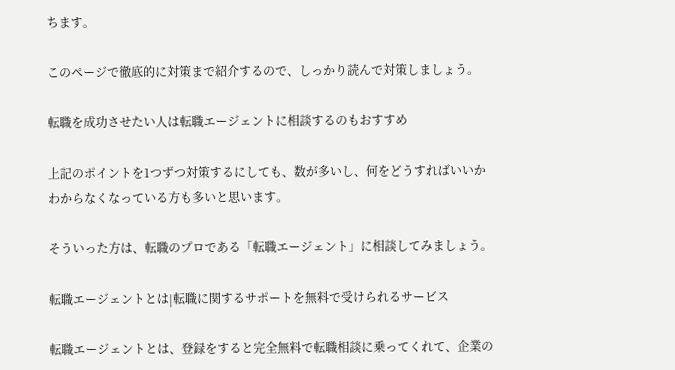ちます。

このページで徹底的に対策まで紹介するので、しっかり読んで対策しましょう。

転職を成功させたい人は転職エージェントに相談するのもおすすめ

上記のポイントを1つずつ対策するにしても、数が多いし、何をどうすればいいかわからなくなっている方も多いと思います。

そういった方は、転職のプロである「転職エージェント」に相談してみましょう。

転職エージェントとは|転職に関するサポートを無料で受けられるサービス

転職エージェントとは、登録をすると完全無料で転職相談に乗ってくれて、企業の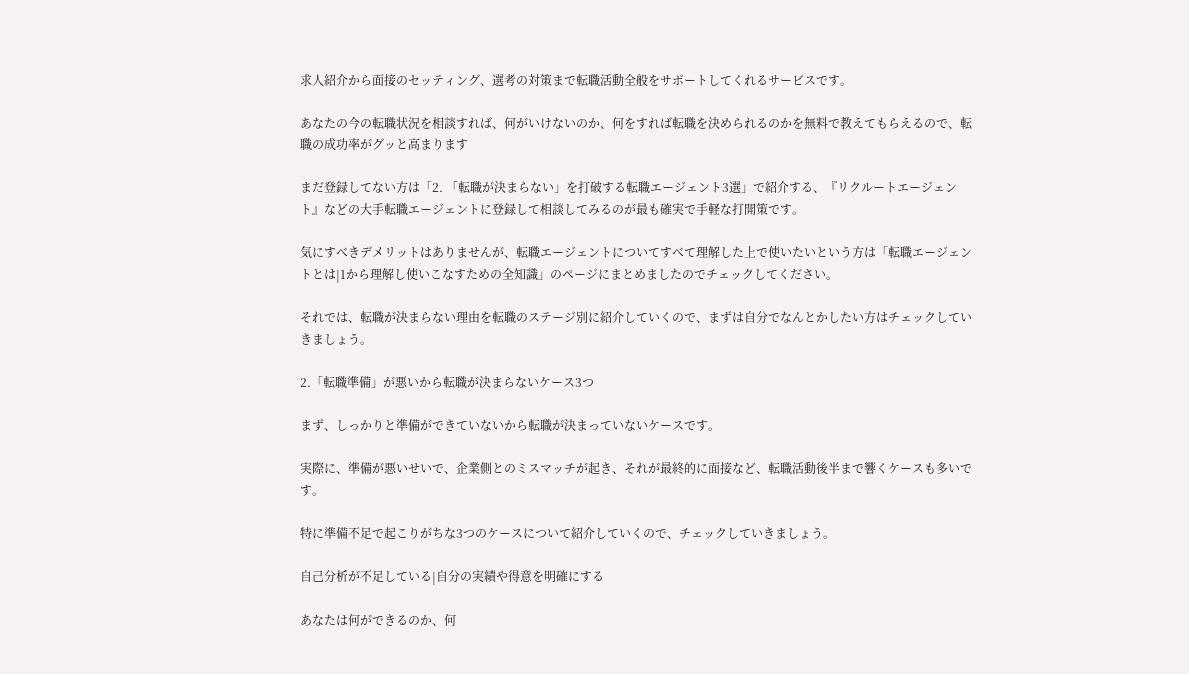求人紹介から面接のセッティング、選考の対策まで転職活動全般をサポートしてくれるサービスです。

あなたの今の転職状況を相談すれば、何がいけないのか、何をすれば転職を決められるのかを無料で教えてもらえるので、転職の成功率がグッと高まります

まだ登録してない方は「2. 「転職が決まらない」を打破する転職エージェント3選」で紹介する、『リクルートエージェント』などの大手転職エージェントに登録して相談してみるのが最も確実で手軽な打開策です。

気にすべきデメリットはありませんが、転職エージェントについてすべて理解した上で使いたいという方は「転職エージェントとは|1から理解し使いこなすための全知識」のページにまとめましたのでチェックしてください。

それでは、転職が決まらない理由を転職のステージ別に紹介していくので、まずは自分でなんとかしたい方はチェックしていきましょう。

2.「転職準備」が悪いから転職が決まらないケース3つ

まず、しっかりと準備ができていないから転職が決まっていないケースです。

実際に、準備が悪いせいで、企業側とのミスマッチが起き、それが最終的に面接など、転職活動後半まで響くケースも多いです。

特に準備不足で起こりがちな3つのケースについて紹介していくので、チェックしていきましょう。

自己分析が不足している|自分の実績や得意を明確にする

あなたは何ができるのか、何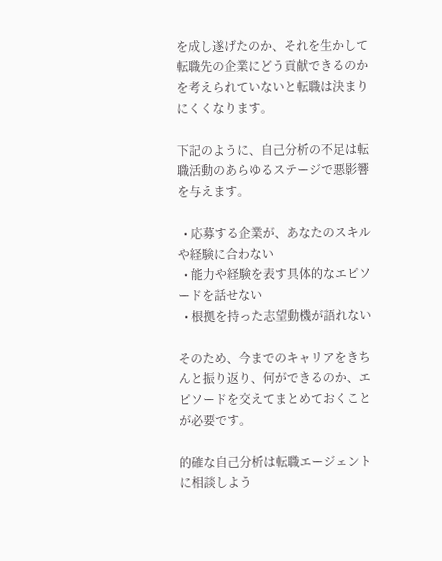を成し遂げたのか、それを生かして転職先の企業にどう貢献できるのかを考えられていないと転職は決まりにくくなります。

下記のように、自己分析の不足は転職活動のあらゆるステージで悪影響を与えます。

  • 応募する企業が、あなたのスキルや経験に合わない
  • 能力や経験を表す具体的なエピソードを話せない
  • 根拠を持った志望動機が語れない

そのため、今までのキャリアをきちんと振り返り、何ができるのか、エピソードを交えてまとめておくことが必要です。

的確な自己分析は転職エージェントに相談しよう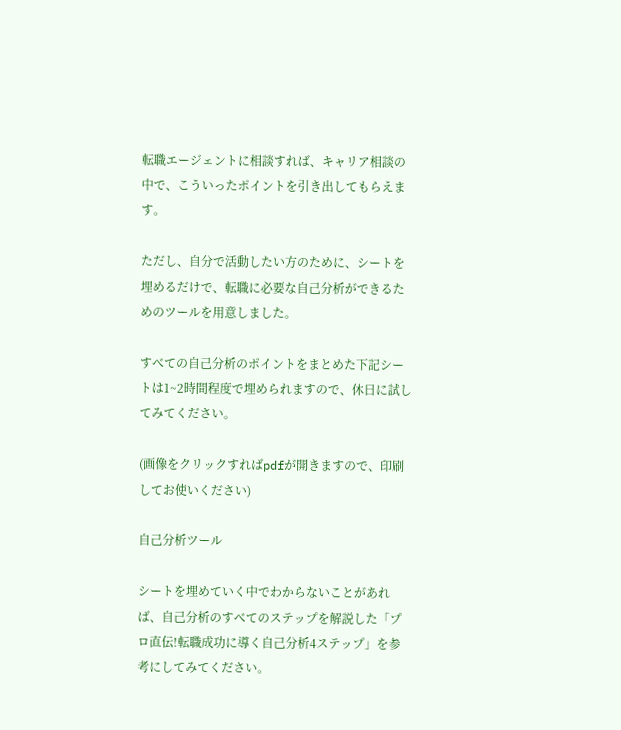転職エージェントに相談すれば、キャリア相談の中で、こういったポイントを引き出してもらえます。

ただし、自分で活動したい方のために、シートを埋めるだけで、転職に必要な自己分析ができるためのツールを用意しました。

すべての自己分析のポイントをまとめた下記シートは1~2時間程度で埋められますので、休日に試してみてください。

(画像をクリックすればpdfが開きますので、印刷してお使いください)

自己分析ツール

シートを埋めていく中でわからないことがあれば、自己分析のすべてのステップを解説した「プロ直伝!転職成功に導く自己分析4ステップ」を参考にしてみてください。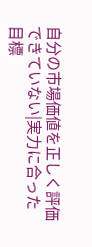自分の市場価値を正しく評価できていない|実力に合った目標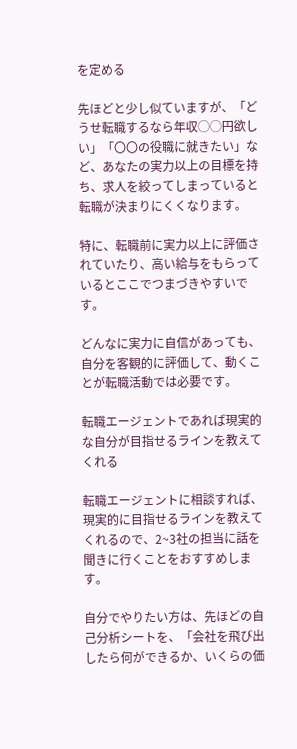を定める

先ほどと少し似ていますが、「どうせ転職するなら年収◯◯円欲しい」「〇〇の役職に就きたい」など、あなたの実力以上の目標を持ち、求人を絞ってしまっていると転職が決まりにくくなります。

特に、転職前に実力以上に評価されていたり、高い給与をもらっているとここでつまづきやすいです。

どんなに実力に自信があっても、自分を客観的に評価して、動くことが転職活動では必要です。

転職エージェントであれば現実的な自分が目指せるラインを教えてくれる

転職エージェントに相談すれば、現実的に目指せるラインを教えてくれるので、2~3社の担当に話を聞きに行くことをおすすめします。

自分でやりたい方は、先ほどの自己分析シートを、「会社を飛び出したら何ができるか、いくらの価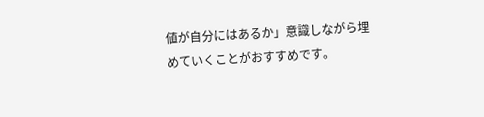値が自分にはあるか」意識しながら埋めていくことがおすすめです。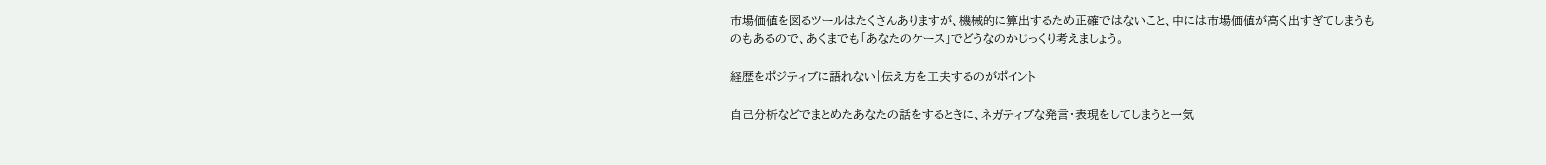市場価値を図るツールはたくさんありますが、機械的に算出するため正確ではないこと、中には市場価値が高く出すぎてしまうものもあるので、あくまでも「あなたのケース」でどうなのかじっくり考えましょう。

経歴をポジティブに語れない|伝え方を工夫するのがポイント

自己分析などでまとめたあなたの話をするときに、ネガティブな発言・表現をしてしまうと一気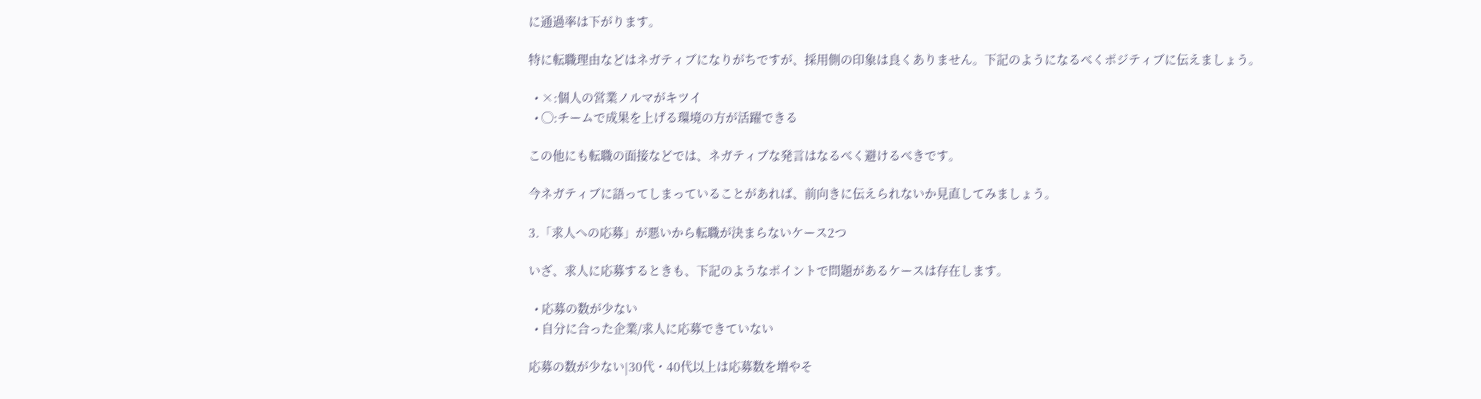に通過率は下がります。

特に転職理由などはネガティブになりがちですが、採用側の印象は良くありません。下記のようになるべくポジティブに伝えましょう。

  • ×:個人の営業ノルマがキツイ
  • ◯:チームで成果を上げる環境の方が活躍できる

この他にも転職の面接などでは、ネガティブな発言はなるべく避けるべきです。

今ネガティブに語ってしまっていることがあれば、前向きに伝えられないか見直してみましょう。

3.「求人への応募」が悪いから転職が決まらないケース2つ

いざ、求人に応募するときも、下記のようなポイントで問題があるケースは存在します。

  • 応募の数が少ない
  • 自分に合った企業/求人に応募できていない

応募の数が少ない|30代・40代以上は応募数を増やそ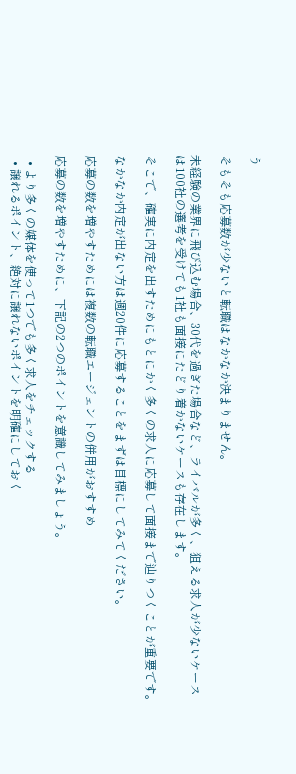う

そもそも応募数が少ないと転職はなかなか決まりません。

未経験の業界に飛び込む場合、30代を過ぎた場合など、ライバルが多く、狙える求人が少ないケースは100社の選考を受けても1社も面接にたどり着かないケースも存在します。

そこで、確実に内定を出すためにもとにかく多くの求人に応募して面接まで辿りつくことが重要です。

なかなか内定が出ない方は週20件に応募することをまずは目標にしてみてください。

応募の数を増やすためには複数の転職エージェントの併用がおすすめ

応募の数を増やすために、下記の2つのポイントを意識してみましょう。

  • より多くの媒体を使って1つでも多く求人をチェックする
  • 譲れるポイント、絶対に譲れないポイントを明確にしておく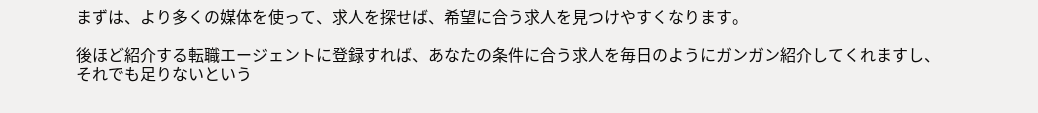まずは、より多くの媒体を使って、求人を探せば、希望に合う求人を見つけやすくなります。

後ほど紹介する転職エージェントに登録すれば、あなたの条件に合う求人を毎日のようにガンガン紹介してくれますし、それでも足りないという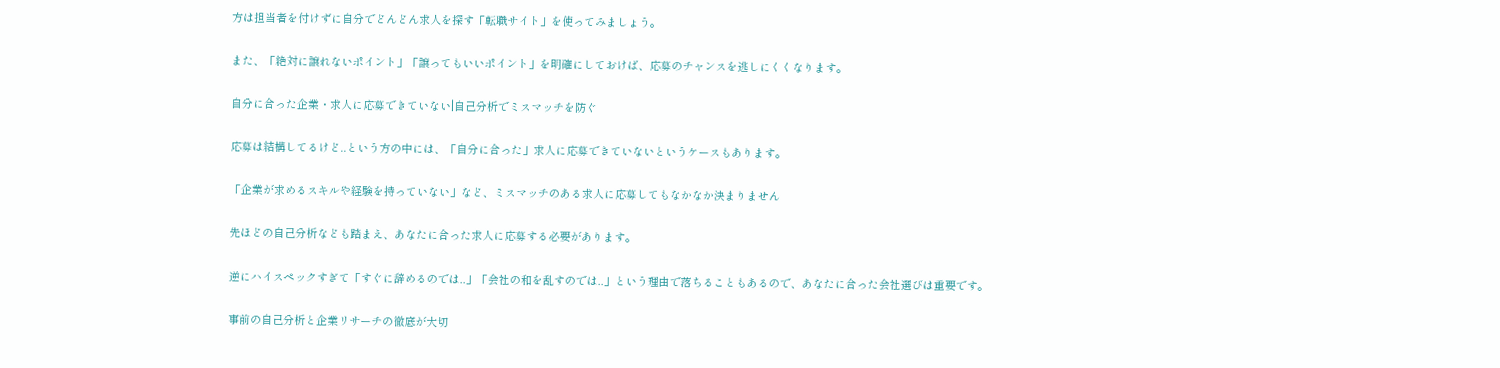方は担当者を付けずに自分でどんどん求人を探す「転職サイト」を使ってみましょう。

また、「絶対に譲れないポイント」「譲ってもいいポイント」を明確にしておけば、応募のチャンスを逃しにくくなります。

自分に合った企業・求人に応募できていない|自己分析でミスマッチを防ぐ

応募は結構してるけど..という方の中には、「自分に合った」求人に応募できていないというケースもあります。

「企業が求めるスキルや経験を持っていない」など、ミスマッチのある求人に応募してもなかなか決まりません

先ほどの自己分析なども踏まえ、あなたに合った求人に応募する必要があります。

逆にハイスペックすぎて「すぐに辞めるのでは..」「会社の和を乱すのでは..」という理由で落ちることもあるので、あなたに合った会社選びは重要です。

事前の自己分析と企業リサーチの徹底が大切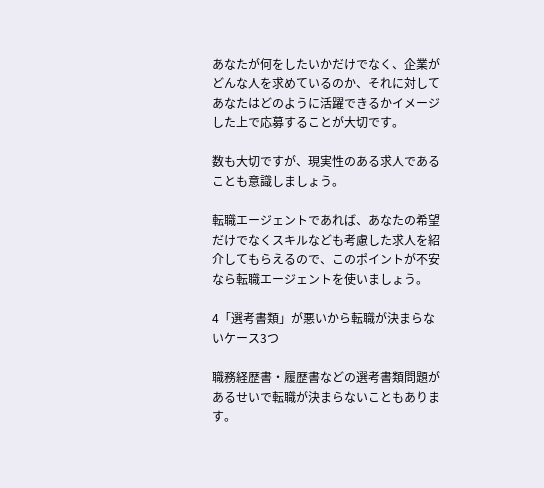あなたが何をしたいかだけでなく、企業がどんな人を求めているのか、それに対してあなたはどのように活躍できるかイメージした上で応募することが大切です。

数も大切ですが、現実性のある求人であることも意識しましょう。

転職エージェントであれば、あなたの希望だけでなくスキルなども考慮した求人を紹介してもらえるので、このポイントが不安なら転職エージェントを使いましょう。

4「選考書類」が悪いから転職が決まらないケース3つ

職務経歴書・履歴書などの選考書類問題があるせいで転職が決まらないこともあります。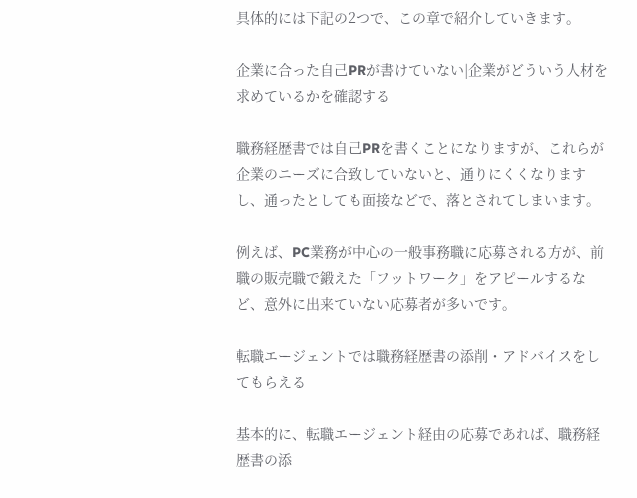具体的には下記の2つで、この章で紹介していきます。

企業に合った自己PRが書けていない|企業がどういう人材を求めているかを確認する

職務経歴書では自己PRを書くことになりますが、これらが企業のニーズに合致していないと、通りにくくなりますし、通ったとしても面接などで、落とされてしまいます。

例えば、PC業務が中心の一般事務職に応募される方が、前職の販売職で鍛えた「フットワーク」をアピールするなど、意外に出来ていない応募者が多いです。

転職エージェントでは職務経歴書の添削・アドバイスをしてもらえる

基本的に、転職エージェント経由の応募であれば、職務経歴書の添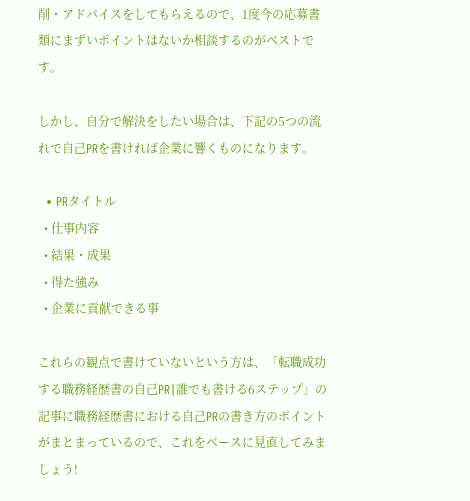削・アドバイスをしてもらえるので、1度今の応募書類にまずいポイントはないか相談するのがベストです。

しかし、自分で解決をしたい場合は、下記の5つの流れで自己PRを書ければ企業に響くものになります。

  • PRタイトル
  • 仕事内容
  • 結果・成果
  • 得た強み
  • 企業に貢献できる事

これらの観点で書けていないという方は、「転職成功する職務経歴書の自己PR|誰でも書ける6ステップ」の記事に職務経歴書における自己PRの書き方のポイントがまとまっているので、これをベースに見直してみましょう!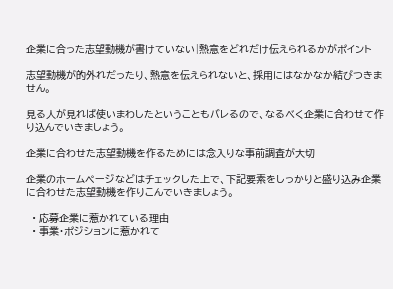企業に合った志望動機が書けていない|熱意をどれだけ伝えられるかがポイント

志望動機が的外れだったり、熱意を伝えられないと、採用にはなかなか結びつきません。

見る人が見れば使いまわしたということもバレるので、なるべく企業に合わせて作り込んでいきましょう。

企業に合わせた志望動機を作るためには念入りな事前調査が大切

企業のホームページなどはチェックした上で、下記要素をしっかりと盛り込み企業に合わせた志望動機を作りこんでいきましょう。

  • 応募企業に惹かれている理由
  • 事業・ポジションに惹かれて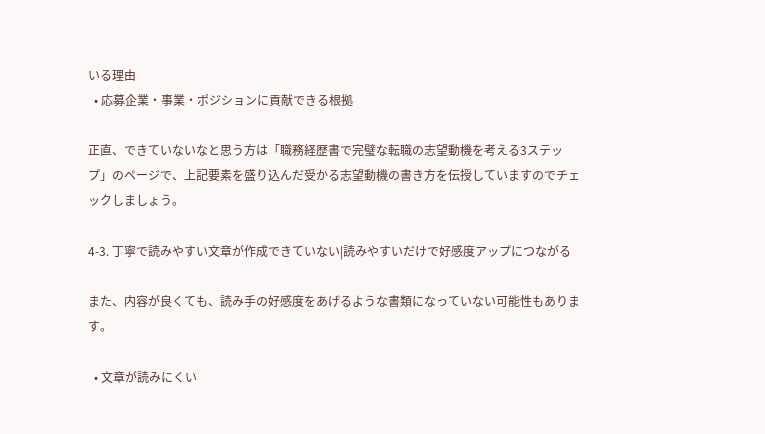いる理由
  • 応募企業・事業・ポジションに貢献できる根拠

正直、できていないなと思う方は「職務経歴書で完璧な転職の志望動機を考える3ステップ」のページで、上記要素を盛り込んだ受かる志望動機の書き方を伝授していますのでチェックしましょう。

4-3. 丁寧で読みやすい文章が作成できていない|読みやすいだけで好感度アップにつながる

また、内容が良くても、読み手の好感度をあげるような書類になっていない可能性もあります。

  • 文章が読みにくい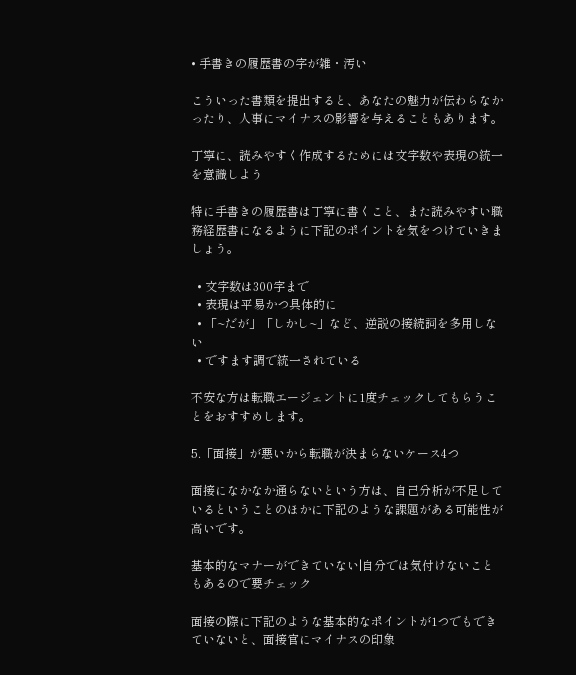• 手書きの履歴書の字が雑・汚い

こういった書類を提出すると、あなたの魅力が伝わらなかったり、人事にマイナスの影響を与えることもあります。

丁寧に、読みやすく作成するためには文字数や表現の統一を意識しよう

特に手書きの履歴書は丁寧に書くこと、また読みやすい職務経歴書になるように下記のポイントを気をつけていきましょう。

  • 文字数は300字まで
  • 表現は平易かつ具体的に
  • 「~だが」「しかし~」など、逆説の接続詞を多用しない
  • ですます調で統一されている

不安な方は転職エージェントに1度チェックしてもらうことをおすすめします。

5.「面接」が悪いから転職が決まらないケース4つ

面接になかなか通らないという方は、自己分析が不足しているということのほかに下記のような課題がある可能性が高いです。

基本的なマナーができていない|自分では気付けないこともあるので要チェック

面接の際に下記のような基本的なポイントが1つでもできていないと、面接官にマイナスの印象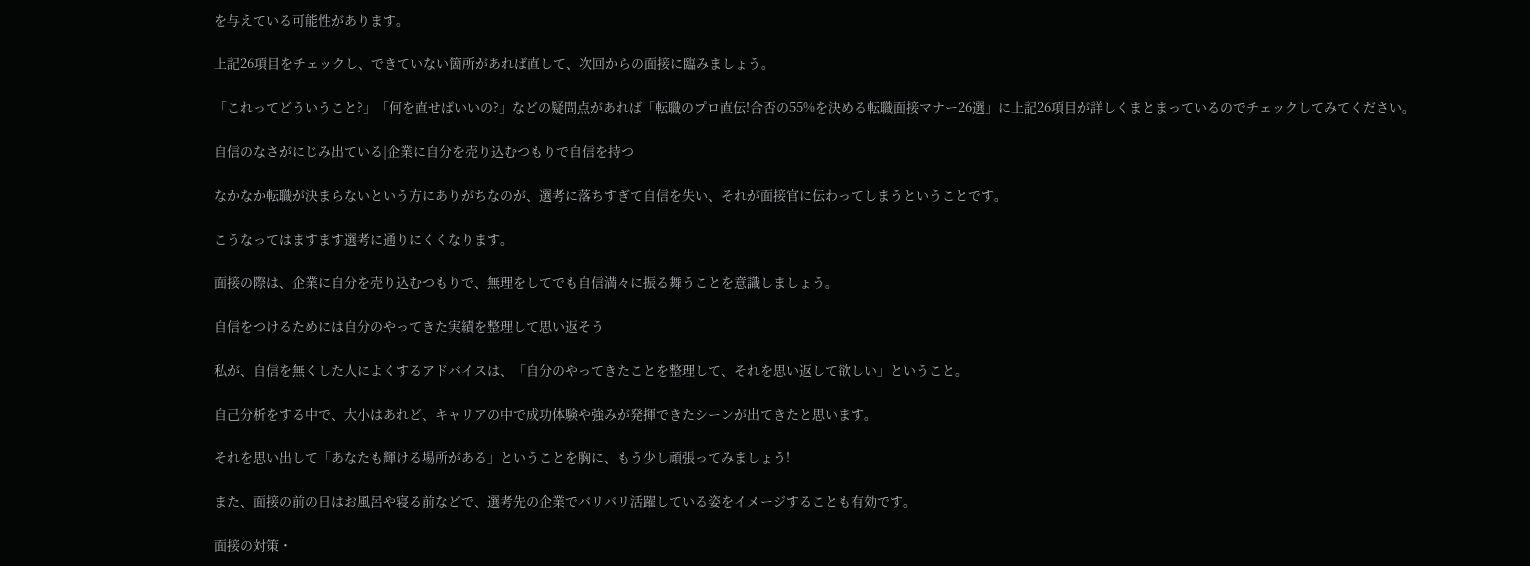を与えている可能性があります。

上記26項目をチェックし、できていない箇所があれば直して、次回からの面接に臨みましょう。

「これってどういうこと?」「何を直せばいいの?」などの疑問点があれば「転職のプロ直伝!合否の55%を決める転職面接マナー26選」に上記26項目が詳しくまとまっているのでチェックしてみてください。

自信のなさがにじみ出ている|企業に自分を売り込むつもりで自信を持つ

なかなか転職が決まらないという方にありがちなのが、選考に落ちすぎて自信を失い、それが面接官に伝わってしまうということです。

こうなってはますます選考に通りにくくなります。

面接の際は、企業に自分を売り込むつもりで、無理をしてでも自信満々に振る舞うことを意識しましょう。

自信をつけるためには自分のやってきた実績を整理して思い返そう

私が、自信を無くした人によくするアドバイスは、「自分のやってきたことを整理して、それを思い返して欲しい」ということ。

自己分析をする中で、大小はあれど、キャリアの中で成功体験や強みが発揮できたシーンが出てきたと思います。

それを思い出して「あなたも輝ける場所がある」ということを胸に、もう少し頑張ってみましょう!

また、面接の前の日はお風呂や寝る前などで、選考先の企業でバリバリ活躍している姿をイメージすることも有効です。

面接の対策・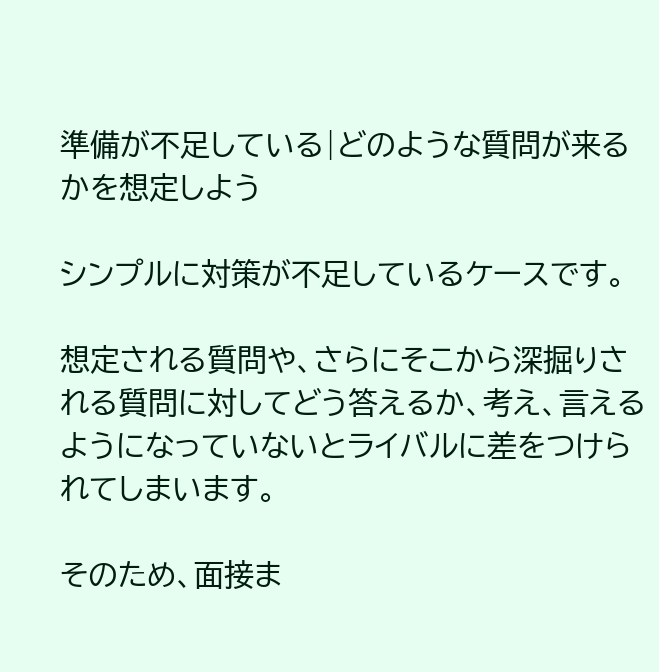準備が不足している|どのような質問が来るかを想定しよう

シンプルに対策が不足しているケースです。

想定される質問や、さらにそこから深掘りされる質問に対してどう答えるか、考え、言えるようになっていないとライバルに差をつけられてしまいます。

そのため、面接ま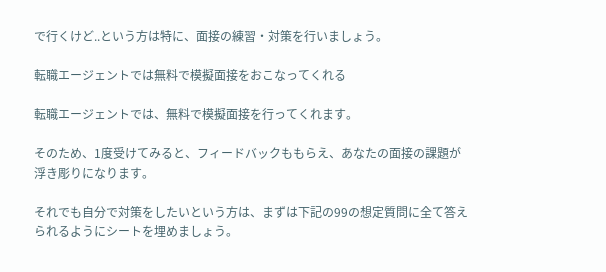で行くけど..という方は特に、面接の練習・対策を行いましょう。

転職エージェントでは無料で模擬面接をおこなってくれる

転職エージェントでは、無料で模擬面接を行ってくれます。

そのため、1度受けてみると、フィードバックももらえ、あなたの面接の課題が浮き彫りになります。

それでも自分で対策をしたいという方は、まずは下記の99の想定質問に全て答えられるようにシートを埋めましょう。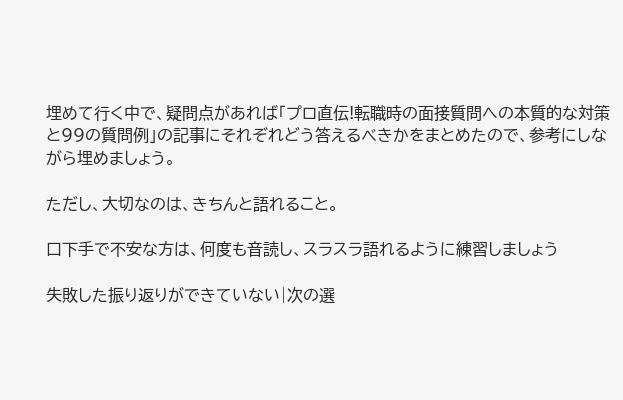埋めて行く中で、疑問点があれば「プロ直伝!転職時の面接質問への本質的な対策と99の質問例」の記事にそれぞれどう答えるべきかをまとめたので、参考にしながら埋めましょう。

ただし、大切なのは、きちんと語れること。

口下手で不安な方は、何度も音読し、スラスラ語れるように練習しましょう

失敗した振り返りができていない|次の選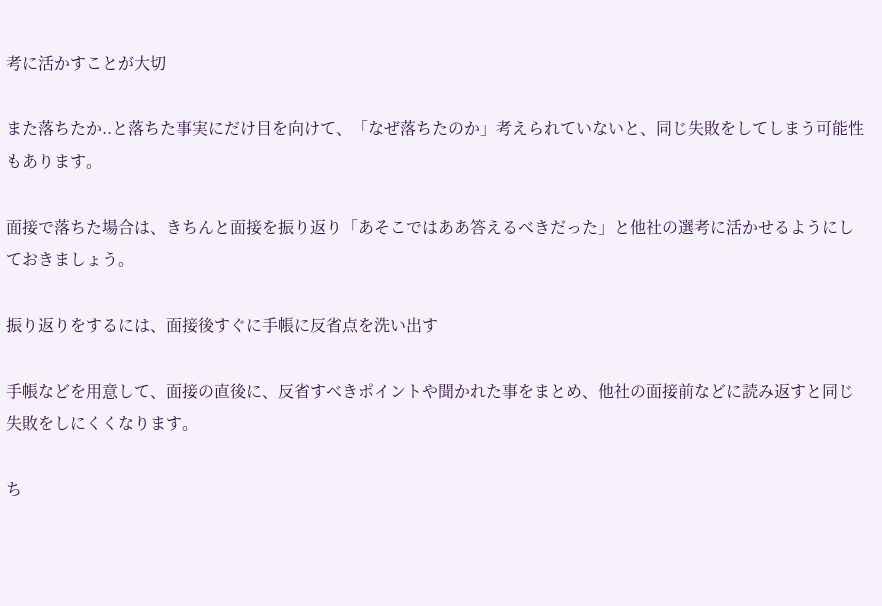考に活かすことが大切

また落ちたか..と落ちた事実にだけ目を向けて、「なぜ落ちたのか」考えられていないと、同じ失敗をしてしまう可能性もあります。

面接で落ちた場合は、きちんと面接を振り返り「あそこではああ答えるべきだった」と他社の選考に活かせるようにしておきましょう。

振り返りをするには、面接後すぐに手帳に反省点を洗い出す

手帳などを用意して、面接の直後に、反省すべきポイントや聞かれた事をまとめ、他社の面接前などに読み返すと同じ失敗をしにくくなります。

ち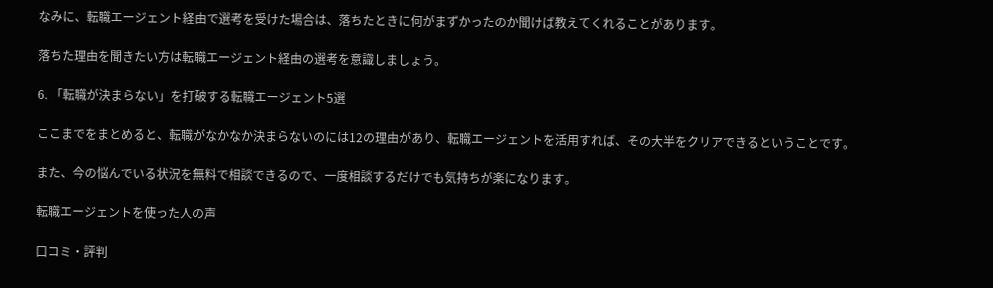なみに、転職エージェント経由で選考を受けた場合は、落ちたときに何がまずかったのか聞けば教えてくれることがあります。

落ちた理由を聞きたい方は転職エージェント経由の選考を意識しましょう。

6. 「転職が決まらない」を打破する転職エージェント5選

ここまでをまとめると、転職がなかなか決まらないのには12の理由があり、転職エージェントを活用すれば、その大半をクリアできるということです。

また、今の悩んでいる状況を無料で相談できるので、一度相談するだけでも気持ちが楽になります。

転職エージェントを使った人の声

口コミ・評判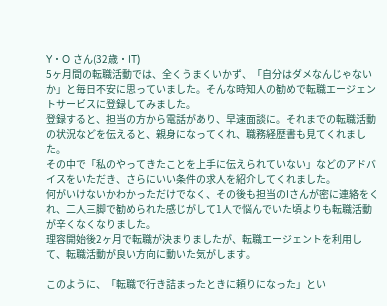Y・O さん(32歳・IT)
5ヶ月間の転職活動では、全くうまくいかず、「自分はダメなんじゃないか」と毎日不安に思っていました。そんな時知人の勧めで転職エージェントサービスに登録してみました。
登録すると、担当の方から電話があり、早速面談に。それまでの転職活動の状況などを伝えると、親身になってくれ、職務経歴書も見てくれました。
その中で「私のやってきたことを上手に伝えられていない」などのアドバイスをいただき、さらにいい条件の求人を紹介してくれました。
何がいけないかわかっただけでなく、その後も担当のIさんが密に連絡をくれ、二人三脚で勧められた感じがして1人で悩んでいた頃よりも転職活動が辛くなくなりました。
理容開始後2ヶ月で転職が決まりましたが、転職エージェントを利用して、転職活動が良い方向に動いた気がします。

このように、「転職で行き詰まったときに頼りになった」とい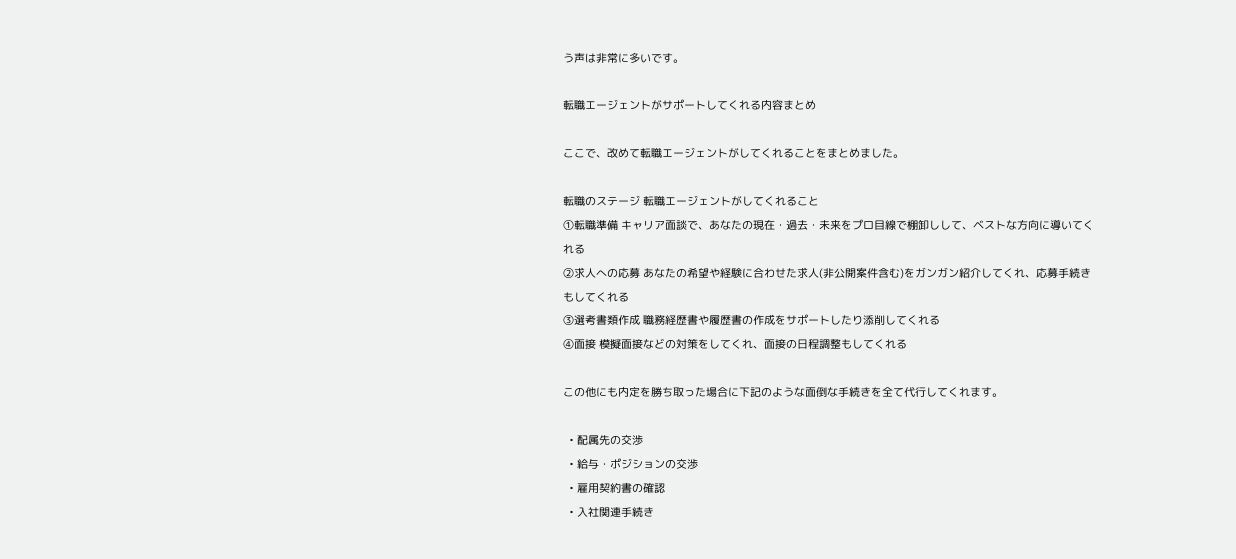う声は非常に多いです。

転職エージェントがサポートしてくれる内容まとめ

ここで、改めて転職エージェントがしてくれることをまとめました。

転職のステージ 転職エージェントがしてくれること
①転職準備 キャリア面談で、あなたの現在・過去・未来をプロ目線で棚卸しして、ベストな方向に導いてくれる
②求人への応募 あなたの希望や経験に合わせた求人(非公開案件含む)をガンガン紹介してくれ、応募手続きもしてくれる
③選考書類作成 職務経歴書や履歴書の作成をサポートしたり添削してくれる
④面接 模擬面接などの対策をしてくれ、面接の日程調整もしてくれる

この他にも内定を勝ち取った場合に下記のような面倒な手続きを全て代行してくれます。

  • 配属先の交渉
  • 給与・ポジションの交渉
  • 雇用契約書の確認
  • 入社関連手続き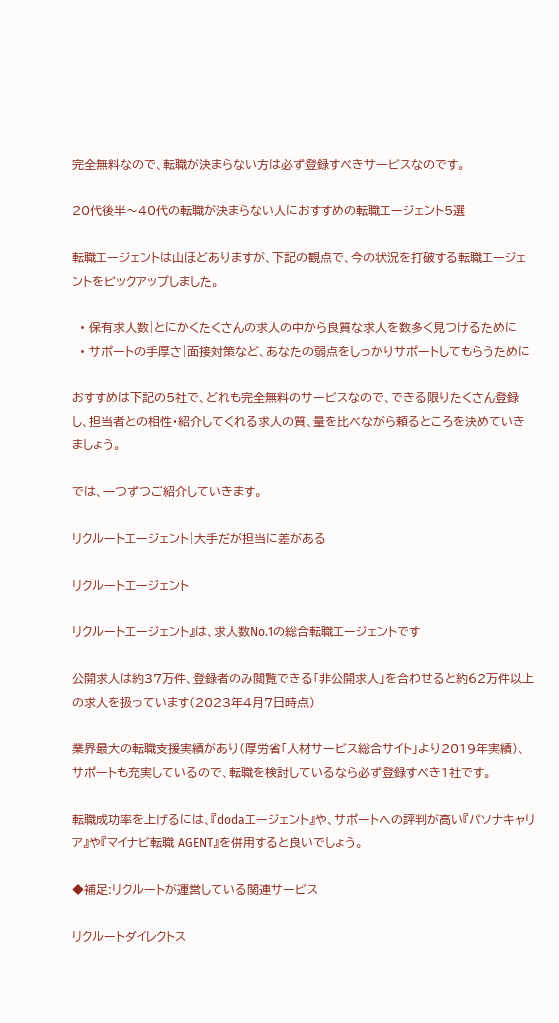完全無料なので、転職が決まらない方は必ず登録すべきサービスなのです。

20代後半〜40代の転職が決まらない人におすすめの転職エージェント5選

転職エージェントは山ほどありますが、下記の観点で、今の状況を打破する転職エージェントをピックアップしました。

  • 保有求人数|とにかくたくさんの求人の中から良質な求人を数多く見つけるために
  • サポートの手厚さ|面接対策など、あなたの弱点をしっかりサポートしてもらうために

おすすめは下記の5社で、どれも完全無料のサービスなので、できる限りたくさん登録し、担当者との相性・紹介してくれる求人の質、量を比べながら頼るところを決めていきましょう。

では、一つずつご紹介していきます。

リクルートエージェント|大手だが担当に差がある

リクルートエージェント

リクルートエージェント』は、求人数No.1の総合転職エージェントです

公開求人は約37万件、登録者のみ閲覧できる「非公開求人」を合わせると約62万件以上の求人を扱っています(2023年4月7日時点)

業界最大の転職支援実績があり(厚労省「人材サービス総合サイト」より2019年実績)、サポートも充実しているので、転職を検討しているなら必ず登録すべき1社です。

転職成功率を上げるには、『dodaエージェント』や、サポートへの評判が高い『パソナキャリア』や『マイナビ転職 AGENT』を併用すると良いでしょう。

◆補足:リクルートが運営している関連サービス

リクルートダイレクトス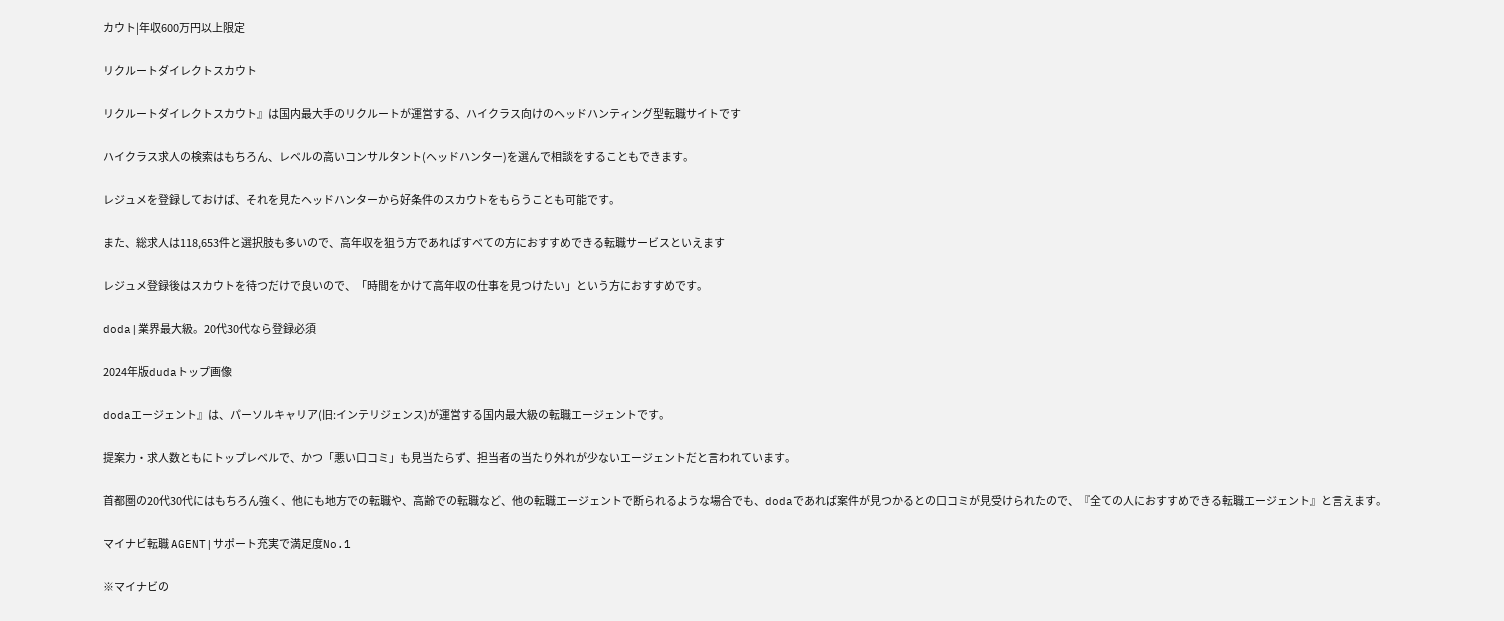カウト|年収600万円以上限定

リクルートダイレクトスカウト

リクルートダイレクトスカウト』は国内最大手のリクルートが運営する、ハイクラス向けのヘッドハンティング型転職サイトです

ハイクラス求人の検索はもちろん、レベルの高いコンサルタント(ヘッドハンター)を選んで相談をすることもできます。

レジュメを登録しておけば、それを見たヘッドハンターから好条件のスカウトをもらうことも可能です。

また、総求人は118,653件と選択肢も多いので、高年収を狙う方であればすべての方におすすめできる転職サービスといえます

レジュメ登録後はスカウトを待つだけで良いので、「時間をかけて高年収の仕事を見つけたい」という方におすすめです。

doda|業界最大級。20代30代なら登録必須

2024年版dudaトップ画像

dodaエージェント』は、パーソルキャリア(旧:インテリジェンス)が運営する国内最大級の転職エージェントです。

提案力・求人数ともにトップレベルで、かつ「悪い口コミ」も見当たらず、担当者の当たり外れが少ないエージェントだと言われています。

首都圏の20代30代にはもちろん強く、他にも地方での転職や、高齢での転職など、他の転職エージェントで断られるような場合でも、dodaであれば案件が見つかるとの口コミが見受けられたので、『全ての人におすすめできる転職エージェント』と言えます。

マイナビ転職 AGENT|サポート充実で満足度No.1

※マイナビの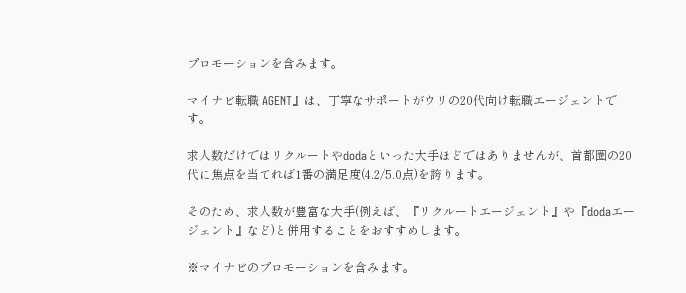プロモーションを含みます。

マイナビ転職 AGENT』は、丁寧なサポートがウリの20代向け転職エージェントです。

求人数だけではリクルートやdodaといった大手ほどではありませんが、首都圏の20代に焦点を当てれば1番の満足度(4.2/5.0点)を誇ります。

そのため、求人数が豊富な大手(例えば、『リクルートエージェント』や『dodaエージェント』など)と併用することをおすすめします。

※マイナビのプロモーションを含みます。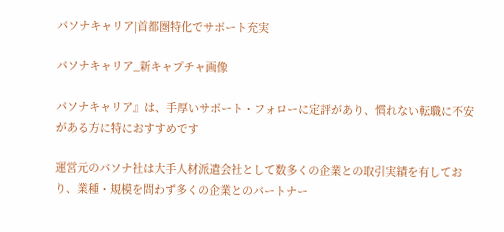パソナキャリア|首都圏特化でサポート充実

パソナキャリア_新キャプチャ画像

パソナキャリア』は、手厚いサポート・フォローに定評があり、慣れない転職に不安がある方に特におすすめです

運営元のパソナ社は大手人材派遣会社として数多くの企業との取引実績を有しており、業種・規模を問わず多くの企業とのパートナー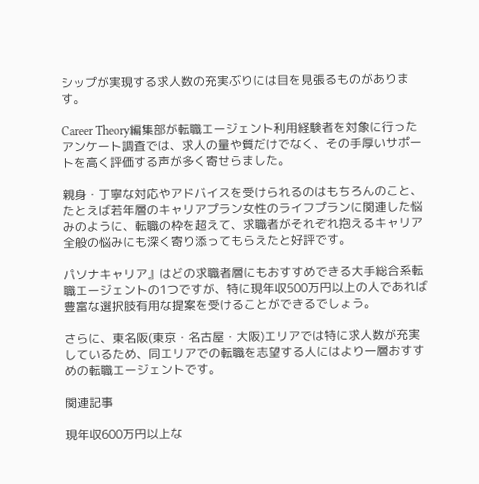シップが実現する求人数の充実ぶりには目を見張るものがあります。

Career Theory編集部が転職エージェント利用経験者を対象に行ったアンケート調査では、求人の量や質だけでなく、その手厚いサポートを高く評価する声が多く寄せらました。

親身・丁寧な対応やアドバイスを受けられるのはもちろんのこと、たとえば若年層のキャリアプラン女性のライフプランに関連した悩みのように、転職の枠を超えて、求職者がそれぞれ抱えるキャリア全般の悩みにも深く寄り添ってもらえたと好評です。

パソナキャリア』はどの求職者層にもおすすめできる大手総合系転職エージェントの1つですが、特に現年収500万円以上の人であれば豊富な選択肢有用な提案を受けることができるでしょう。

さらに、東名阪(東京・名古屋・大阪)エリアでは特に求人数が充実しているため、同エリアでの転職を志望する人にはより一層おすすめの転職エージェントです。

関連記事

現年収600万円以上な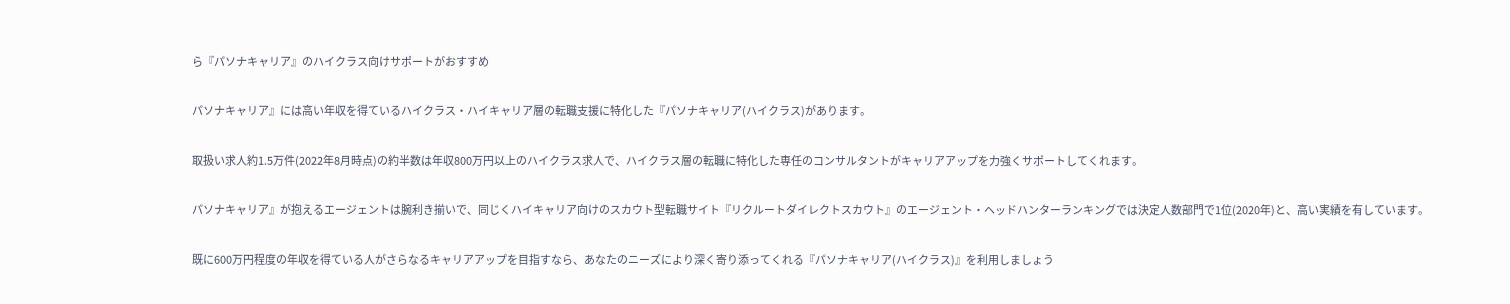ら『パソナキャリア』のハイクラス向けサポートがおすすめ

パソナキャリア』には高い年収を得ているハイクラス・ハイキャリア層の転職支援に特化した『パソナキャリア(ハイクラス)があります。

取扱い求人約1.5万件(2022年8月時点)の約半数は年収800万円以上のハイクラス求人で、ハイクラス層の転職に特化した専任のコンサルタントがキャリアアップを力強くサポートしてくれます。

パソナキャリア』が抱えるエージェントは腕利き揃いで、同じくハイキャリア向けのスカウト型転職サイト『リクルートダイレクトスカウト』のエージェント・ヘッドハンターランキングでは決定人数部門で1位(2020年)と、高い実績を有しています。

既に600万円程度の年収を得ている人がさらなるキャリアアップを目指すなら、あなたのニーズにより深く寄り添ってくれる『パソナキャリア(ハイクラス)』を利用しましょう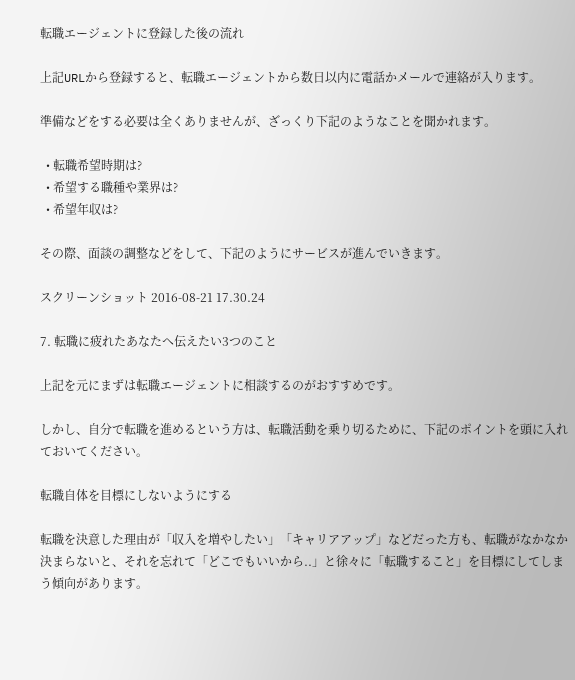転職エージェントに登録した後の流れ

上記URLから登録すると、転職エージェントから数日以内に電話かメールで連絡が入ります。

準備などをする必要は全くありませんが、ざっくり下記のようなことを聞かれます。

  • 転職希望時期は?
  • 希望する職種や業界は?
  • 希望年収は?

その際、面談の調整などをして、下記のようにサービスが進んでいきます。

スクリーンショット 2016-08-21 17.30.24

7. 転職に疲れたあなたへ伝えたい3つのこと

上記を元にまずは転職エージェントに相談するのがおすすめです。

しかし、自分で転職を進めるという方は、転職活動を乗り切るために、下記のポイントを頭に入れておいてください。

転職自体を目標にしないようにする

転職を決意した理由が「収入を増やしたい」「キャリアアップ」などだった方も、転職がなかなか決まらないと、それを忘れて「どこでもいいから..」と徐々に「転職すること」を目標にしてしまう傾向があります。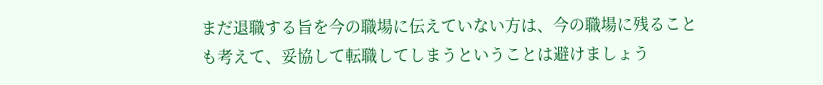まだ退職する旨を今の職場に伝えていない方は、今の職場に残ることも考えて、妥協して転職してしまうということは避けましょう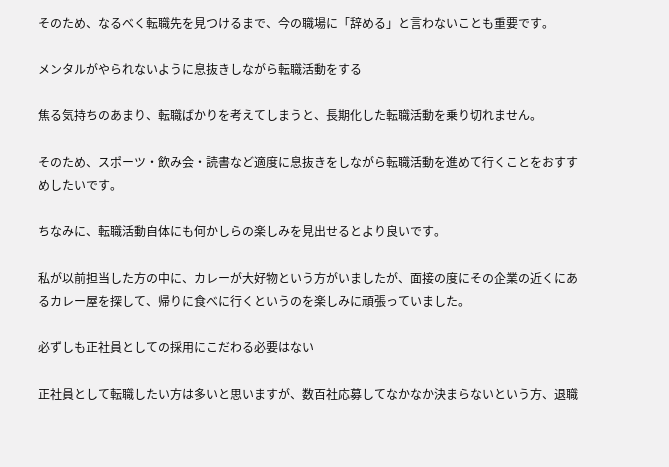そのため、なるべく転職先を見つけるまで、今の職場に「辞める」と言わないことも重要です。

メンタルがやられないように息抜きしながら転職活動をする

焦る気持ちのあまり、転職ばかりを考えてしまうと、長期化した転職活動を乗り切れません。

そのため、スポーツ・飲み会・読書など適度に息抜きをしながら転職活動を進めて行くことをおすすめしたいです。

ちなみに、転職活動自体にも何かしらの楽しみを見出せるとより良いです。

私が以前担当した方の中に、カレーが大好物という方がいましたが、面接の度にその企業の近くにあるカレー屋を探して、帰りに食べに行くというのを楽しみに頑張っていました。

必ずしも正社員としての採用にこだわる必要はない

正社員として転職したい方は多いと思いますが、数百社応募してなかなか決まらないという方、退職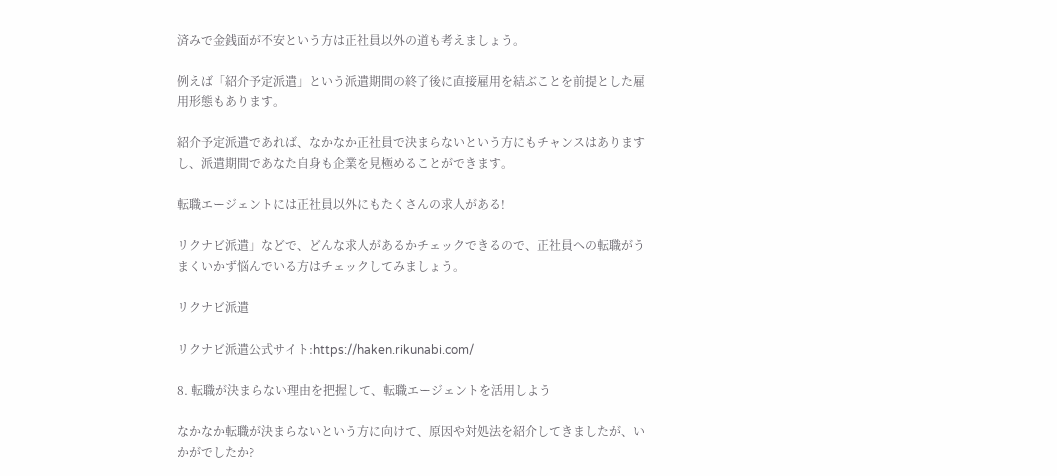済みで金銭面が不安という方は正社員以外の道も考えましょう。

例えば「紹介予定派遣」という派遣期間の終了後に直接雇用を結ぶことを前提とした雇用形態もあります。

紹介予定派遣であれば、なかなか正社員で決まらないという方にもチャンスはありますし、派遣期間であなた自身も企業を見極めることができます。

転職エージェントには正社員以外にもたくさんの求人がある!

リクナビ派遣」などで、どんな求人があるかチェックできるので、正社員への転職がうまくいかず悩んでいる方はチェックしてみましょう。

リクナビ派遣

リクナビ派遣公式サイト:https://haken.rikunabi.com/

8. 転職が決まらない理由を把握して、転職エージェントを活用しよう

なかなか転職が決まらないという方に向けて、原因や対処法を紹介してきましたが、いかがでしたか?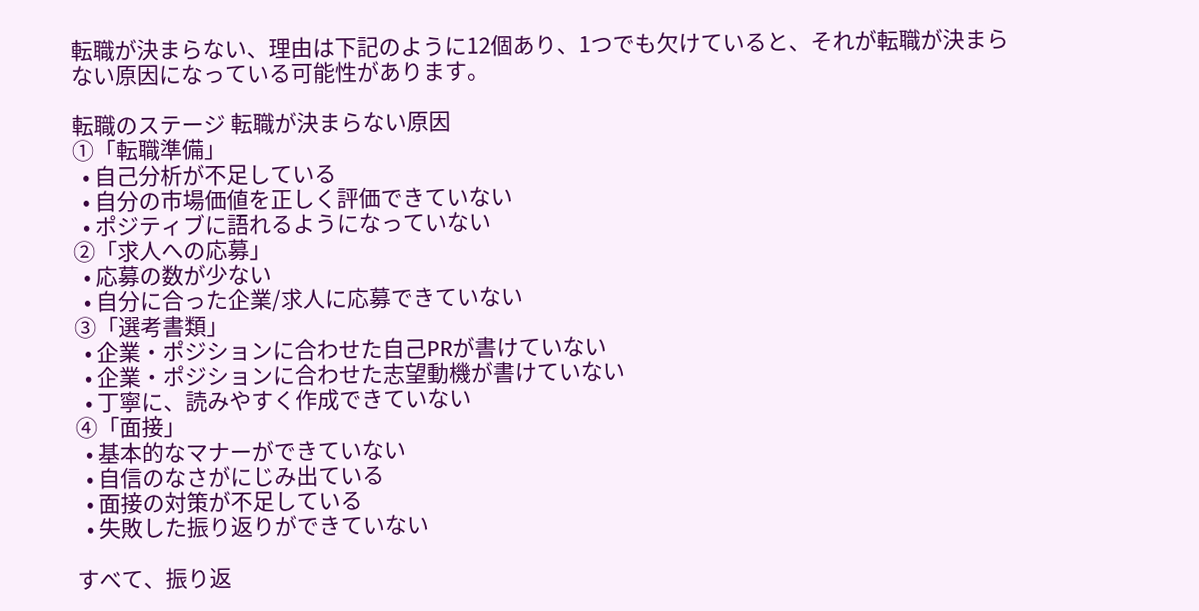転職が決まらない、理由は下記のように12個あり、1つでも欠けていると、それが転職が決まらない原因になっている可能性があります。

転職のステージ 転職が決まらない原因
①「転職準備」
  • 自己分析が不足している
  • 自分の市場価値を正しく評価できていない
  • ポジティブに語れるようになっていない
②「求人への応募」
  • 応募の数が少ない
  • 自分に合った企業/求人に応募できていない
③「選考書類」
  • 企業・ポジションに合わせた自己PRが書けていない
  • 企業・ポジションに合わせた志望動機が書けていない
  • 丁寧に、読みやすく作成できていない
④「面接」
  • 基本的なマナーができていない
  • 自信のなさがにじみ出ている
  • 面接の対策が不足している
  • 失敗した振り返りができていない

すべて、振り返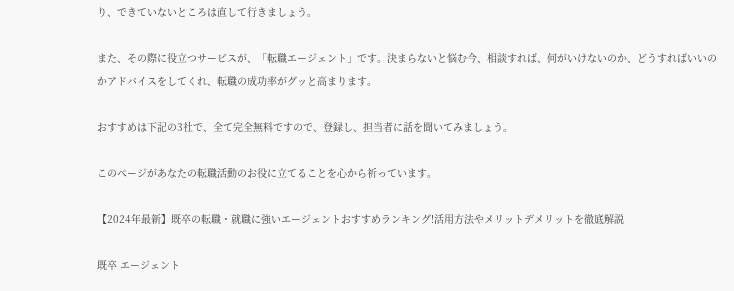り、できていないところは直して行きましょう。

また、その際に役立つサービスが、「転職エージェント」です。決まらないと悩む今、相談すれば、何がいけないのか、どうすればいいのかアドバイスをしてくれ、転職の成功率がグッと高まります。

おすすめは下記の3社で、全て完全無料ですので、登録し、担当者に話を聞いてみましょう。

このページがあなたの転職活動のお役に立てることを心から祈っています。

【2024年最新】既卒の転職・就職に強いエージェントおすすめランキング!活用方法やメリットデメリットを徹底解説

既卒 エージェント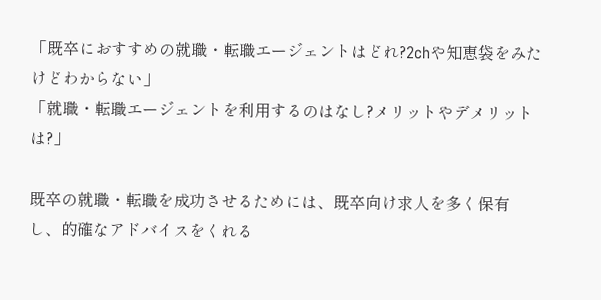「既卒におすすめの就職・転職エージェントはどれ?2chや知恵袋をみたけどわからない」
「就職・転職エージェントを利用するのはなし?メリットやデメリットは?」

既卒の就職・転職を成功させるためには、既卒向け求人を多く保有し、的確なアドバイスをくれる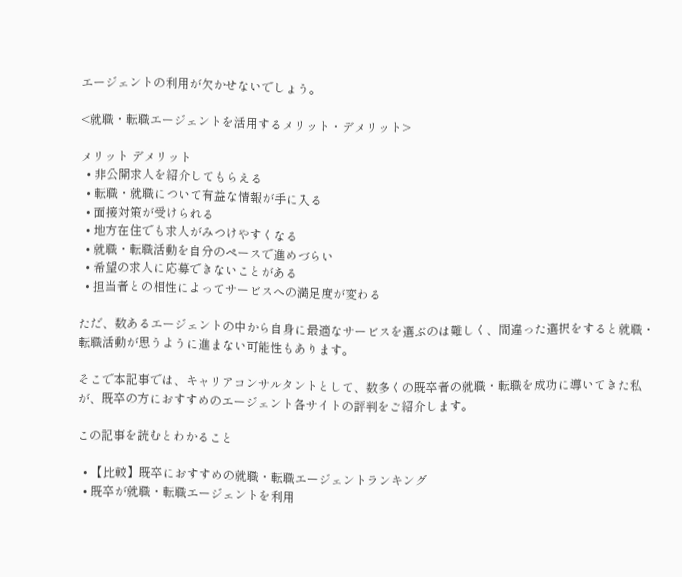エージェントの利用が欠かせないでしょう。

<就職・転職エージェントを活用するメリット・デメリット>

メリット デメリット
  • 非公開求人を紹介してもらえる
  • 転職・就職について有益な情報が手に入る
  • 面接対策が受けられる
  • 地方在住でも求人がみつけやすくなる
  • 就職・転職活動を自分のペースで進めづらい
  • 希望の求人に応募できないことがある
  • 担当者との相性によってサービスへの満足度が変わる

ただ、数あるエージェントの中から自身に最適なサービスを選ぶのは難しく、間違った選択をすると就職・転職活動が思うように進まない可能性もあります。

そこで本記事では、キャリアコンサルタントとして、数多くの既卒者の就職・転職を成功に導いてきた私が、既卒の方におすすめのエージェント各サイトの評判をご紹介します。

この記事を読むとわかること

  • 【比較】既卒におすすめの就職・転職エージェントランキング
  • 既卒が就職・転職エージェントを利用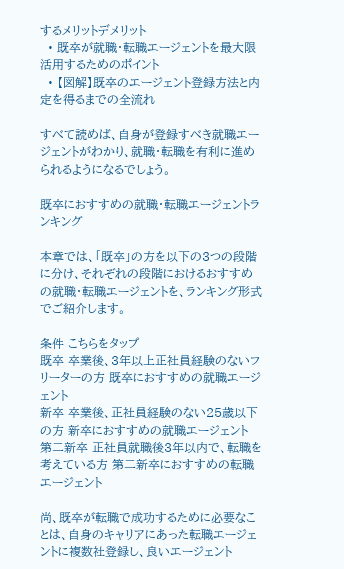するメリットデメリット
  • 既卒が就職・転職エージェントを最大限活用するためのポイント
  • 【図解】既卒のエージェント登録方法と内定を得るまでの全流れ

すべて読めば、自身が登録すべき就職エージェントがわかり、就職・転職を有利に進められるようになるでしょう。

既卒におすすめの就職・転職エージェントランキング

本章では、「既卒」の方を以下の3つの段階に分け、それぞれの段階におけるおすすめの就職・転職エージェントを、ランキング形式でご紹介します。

条件 こちらをタップ
既卒 卒業後、3年以上正社員経験のないフリーターの方 既卒におすすめの就職エージェント
新卒 卒業後、正社員経験のない25歳以下の方 新卒におすすめの就職エージェント
第二新卒 正社員就職後3年以内で、転職を考えている方 第二新卒におすすめの転職エージェント

尚、既卒が転職で成功するために必要なことは、自身のキャリアにあった転職エージェントに複数社登録し、良いエージェント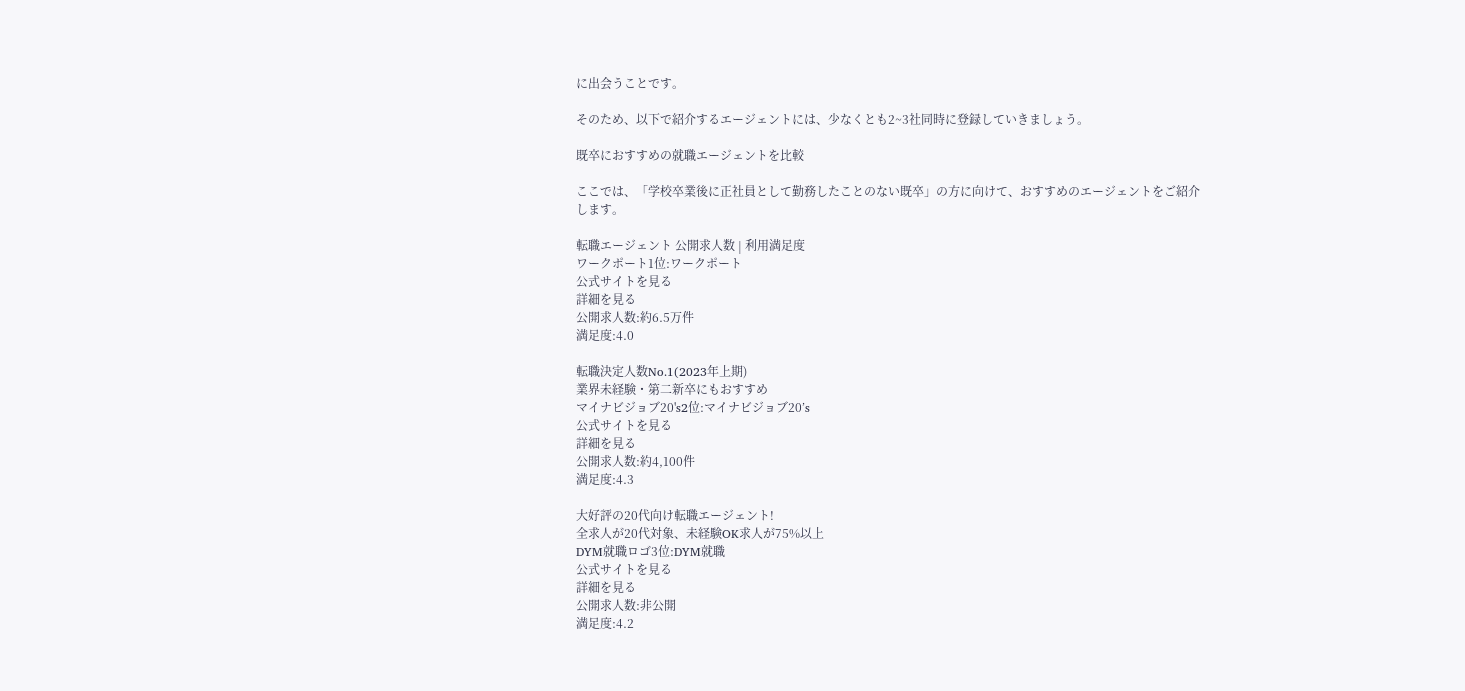に出会うことです。

そのため、以下で紹介するエージェントには、少なくとも2~3社同時に登録していきましょう。

既卒におすすめの就職エージェントを比較

ここでは、「学校卒業後に正社員として勤務したことのない既卒」の方に向けて、おすすめのエージェントをご紹介します。

転職エージェント 公開求人数 | 利用満足度
ワークポート1位:ワークポート
公式サイトを見る
詳細を見る
公開求人数:約6.5万件
満足度:4.0

転職決定人数No.1(2023年上期)
業界未経験・第二新卒にもおすすめ
マイナビジョブ20's2位:マイナビジョブ20’s
公式サイトを見る
詳細を見る
公開求人数:約4,100件
満足度:4.3

大好評の20代向け転職エージェント!
全求人が20代対象、未経験OK求人が75%以上
DYM就職ロゴ3位:DYM就職
公式サイトを見る
詳細を見る
公開求人数:非公開
満足度:4.2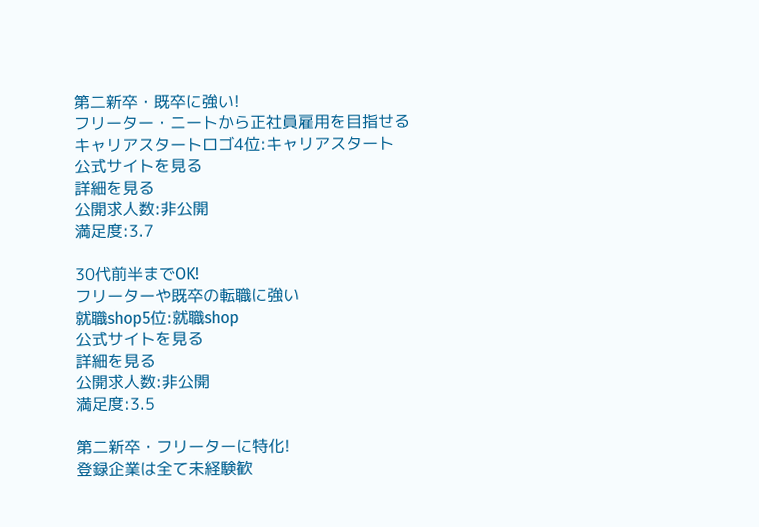第二新卒・既卒に強い!
フリーター・ニートから正社員雇用を目指せる
キャリアスタートロゴ4位:キャリアスタート
公式サイトを見る
詳細を見る
公開求人数:非公開
満足度:3.7

30代前半までOK!
フリーターや既卒の転職に強い
就職shop5位:就職shop
公式サイトを見る
詳細を見る
公開求人数:非公開
満足度:3.5

第二新卒・フリーターに特化!
登録企業は全て未経験歓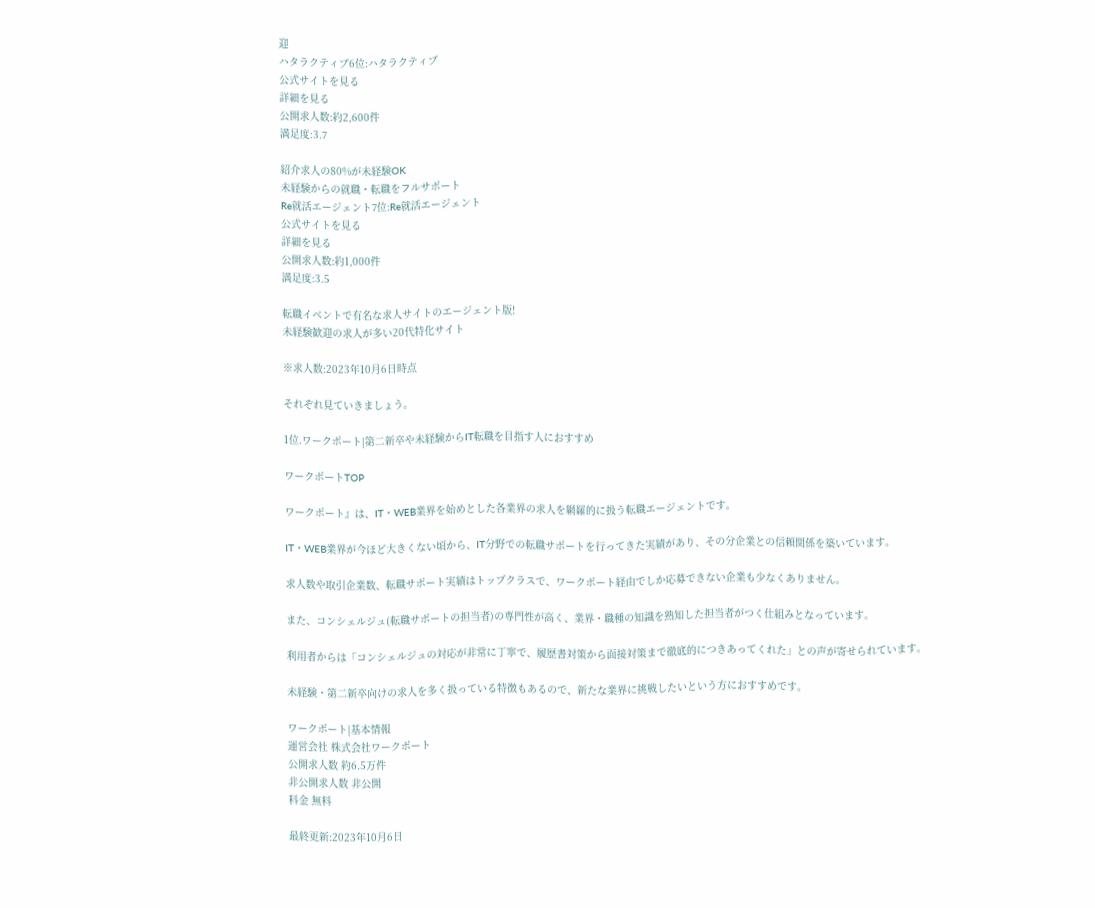迎
ハタラクティブ6位:ハタラクティブ
公式サイトを見る
詳細を見る
公開求人数:約2,600件
満足度:3.7

紹介求人の80%が未経験OK
未経験からの就職・転職をフルサポート
Re就活エージェント7位:Re就活エージェント
公式サイトを見る
詳細を見る
公開求人数:約1,000件
満足度:3.5

転職イベントで有名な求人サイトのエージェント版!
未経験歓迎の求人が多い20代特化サイト

※求人数:2023年10月6日時点

それぞれ見ていきましょう。

1位.ワークポート|第二新卒や未経験からIT転職を目指す人におすすめ

ワークポートTOP

ワークポート』は、IT・WEB業界を始めとした各業界の求人を網羅的に扱う転職エージェントです。

IT・WEB業界が今ほど大きくない頃から、IT分野での転職サポートを行ってきた実績があり、その分企業との信頼関係を築いています。

求人数や取引企業数、転職サポート実績はトップクラスで、ワークポート経由でしか応募できない企業も少なくありません。

また、コンシェルジュ(転職サポートの担当者)の専門性が高く、業界・職種の知識を熟知した担当者がつく仕組みとなっています。

利用者からは「コンシェルジュの対応が非常に丁寧で、履歴書対策から面接対策まで徹底的につきあってくれた」との声が寄せられています。

未経験・第二新卒向けの求人を多く扱っている特徴もあるので、新たな業界に挑戦したいという方におすすめです。

ワークポート|基本情報
運営会社 株式会社ワークポート
公開求人数 約6.5万件
非公開求人数 非公開
料金 無料

最終更新:2023年10月6日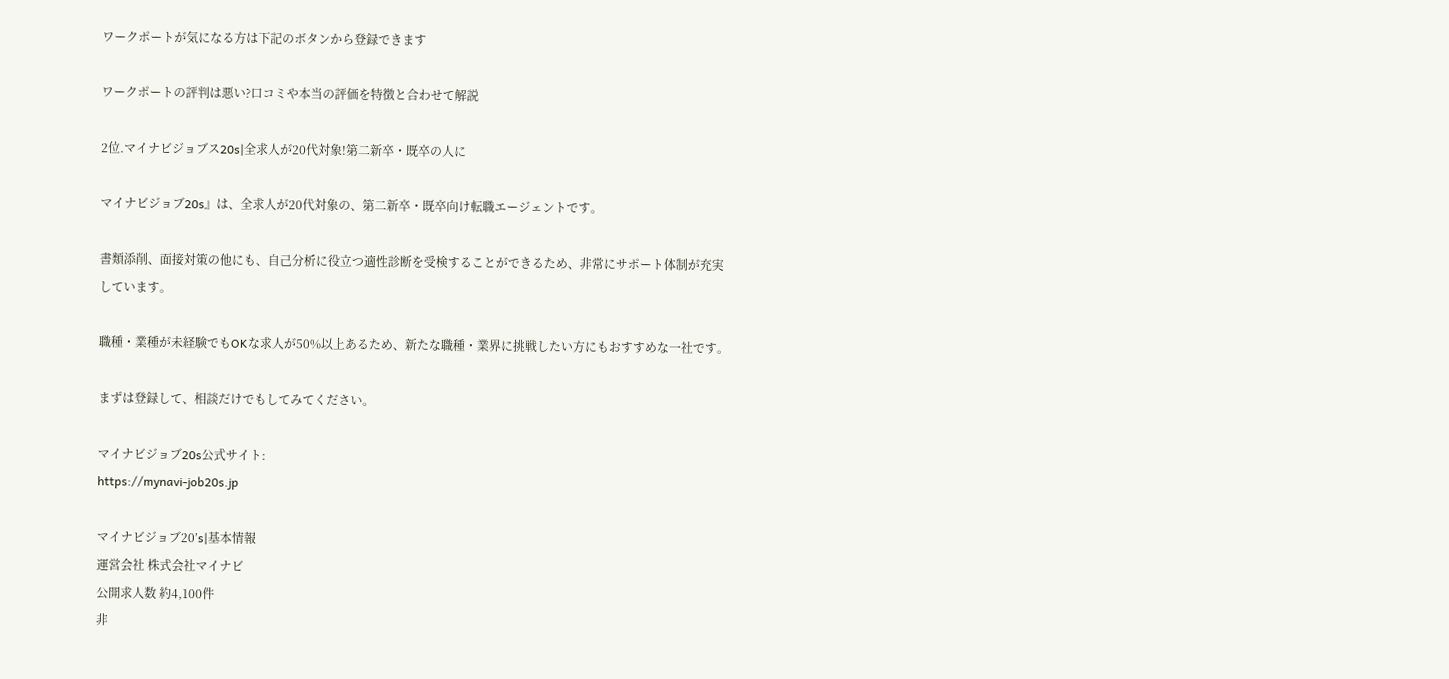ワークポートが気になる方は下記のボタンから登録できます

ワークポートの評判は悪い?口コミや本当の評価を特徴と合わせて解説

2位.マイナビジョブス20s|全求人が20代対象!第二新卒・既卒の人に

マイナビジョブ20s』は、全求人が20代対象の、第二新卒・既卒向け転職エージェントです。

書類添削、面接対策の他にも、自己分析に役立つ適性診断を受検することができるため、非常にサポート体制が充実しています。

職種・業種が未経験でもOKな求人が50%以上あるため、新たな職種・業界に挑戦したい方にもおすすめな一社です。

まずは登録して、相談だけでもしてみてください。

マイナビジョブ20s公式サイト:
https://mynavi-job20s.jp

マイナビジョブ20’s|基本情報
運営会社 株式会社マイナビ
公開求人数 約4,100件
非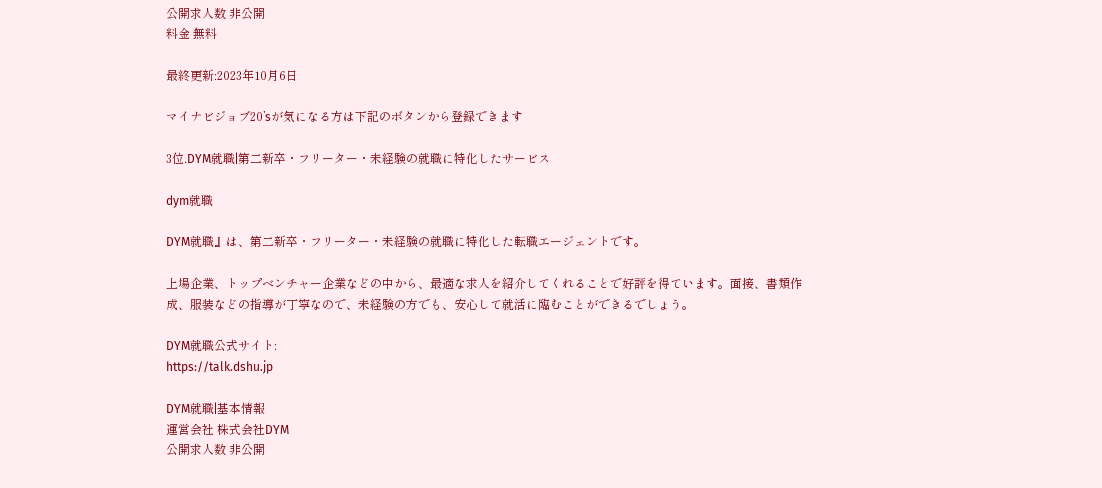公開求人数 非公開
料金 無料

最終更新:2023年10月6日

マイナビジョブ20’sが気になる方は下記のボタンから登録できます

3位.DYM就職|第二新卒・フリーター・未経験の就職に特化したサービス

dym就職

DYM就職』は、第二新卒・フリーター・未経験の就職に特化した転職エージェントです。

上場企業、トップベンチャー企業などの中から、最適な求人を紹介してくれることで好評を得ています。面接、書類作成、服装などの指導が丁寧なので、未経験の方でも、安心して就活に臨むことができるでしょう。

DYM就職公式サイト:
https://talk.dshu.jp

DYM就職|基本情報
運営会社 株式会社DYM
公開求人数 非公開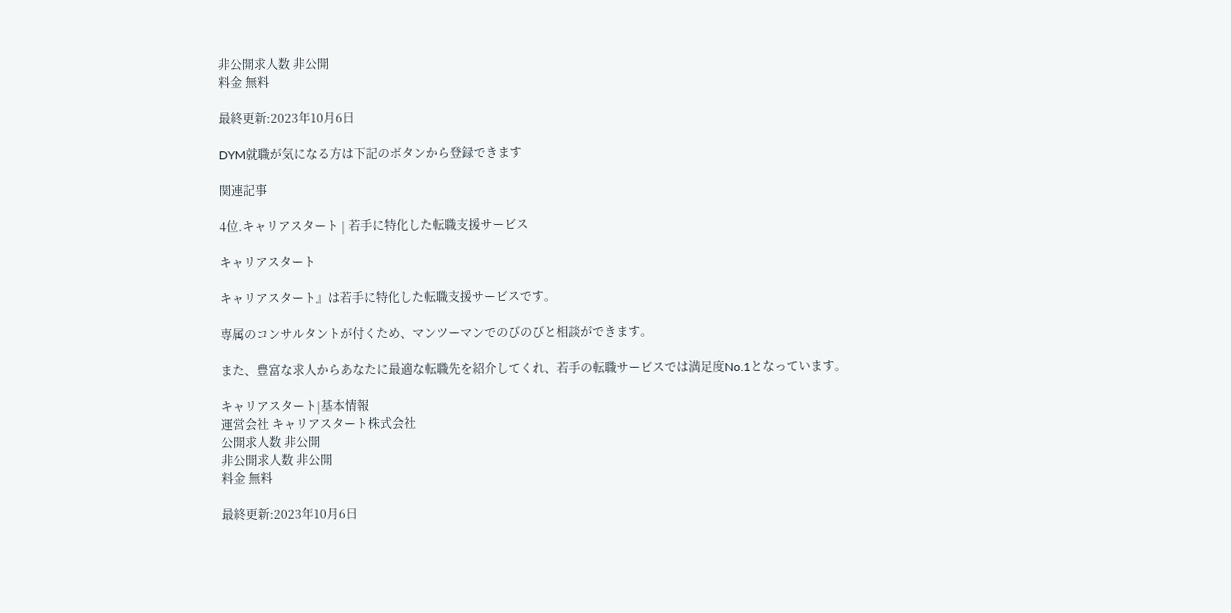非公開求人数 非公開
料金 無料

最終更新:2023年10月6日

DYM就職が気になる方は下記のボタンから登録できます

関連記事

4位.キャリアスタート | 若手に特化した転職支援サービス

キャリアスタート

キャリアスタート』は若手に特化した転職支援サービスです。

専属のコンサルタントが付くため、マンツーマンでのびのびと相談ができます。

また、豊富な求人からあなたに最適な転職先を紹介してくれ、若手の転職サービスでは満足度No.1となっています。

キャリアスタート|基本情報
運営会社 キャリアスタート株式会社
公開求人数 非公開
非公開求人数 非公開
料金 無料

最終更新:2023年10月6日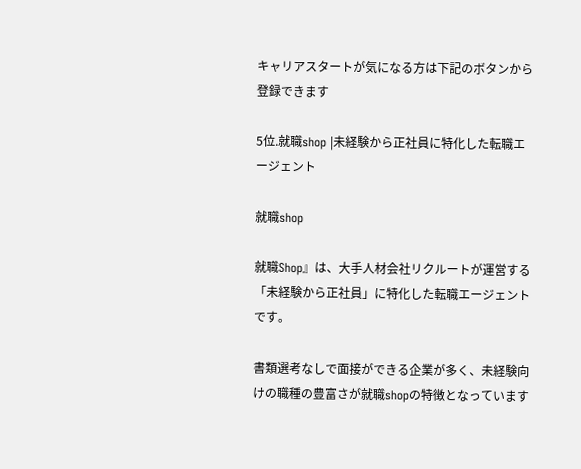キャリアスタートが気になる方は下記のボタンから登録できます

5位.就職shop |未経験から正社員に特化した転職エージェント

就職shop

就職Shop』は、大手人材会社リクルートが運営する「未経験から正社員」に特化した転職エージェントです。

書類選考なしで面接ができる企業が多く、未経験向けの職種の豊富さが就職shopの特徴となっています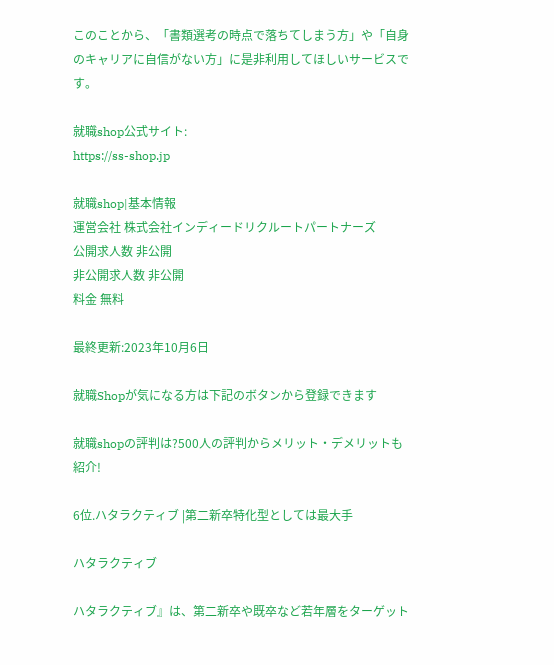このことから、「書類選考の時点で落ちてしまう方」や「自身のキャリアに自信がない方」に是非利用してほしいサービスです。

就職shop公式サイト:
https://ss-shop.jp

就職shop|基本情報
運営会社 株式会社インディードリクルートパートナーズ
公開求人数 非公開
非公開求人数 非公開
料金 無料

最終更新:2023年10月6日

就職Shopが気になる方は下記のボタンから登録できます

就職shopの評判は?500人の評判からメリット・デメリットも紹介!

6位.ハタラクティブ |第二新卒特化型としては最大手

ハタラクティブ

ハタラクティブ』は、第二新卒や既卒など若年層をターゲット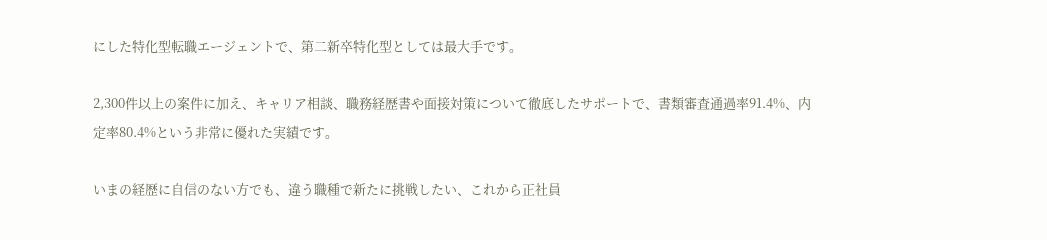にした特化型転職エージェントで、第二新卒特化型としては最大手です。

2,300件以上の案件に加え、キャリア相談、職務経歴書や面接対策について徹底したサポートで、書類審査通過率91.4%、内定率80.4%という非常に優れた実績です。

いまの経歴に自信のない方でも、違う職種で新たに挑戦したい、これから正社員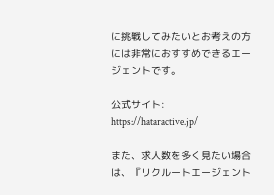に挑戦してみたいとお考えの方には非常におすすめできるエージェントです。

公式サイト:
https://hataractive.jp/

また、求人数を多く見たい場合は、『リクルートエージェント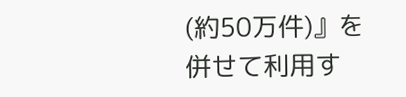(約50万件)』を併せて利用す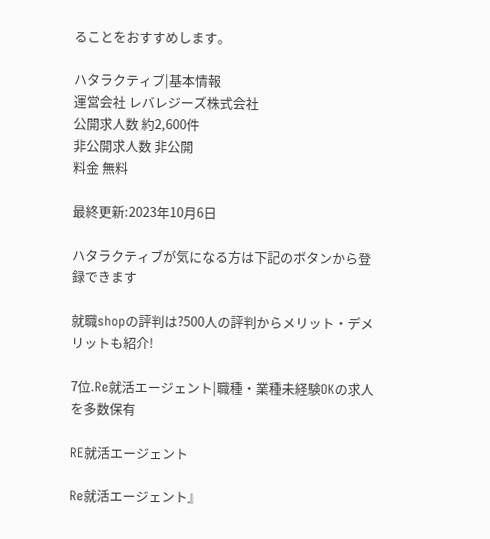ることをおすすめします。

ハタラクティブ|基本情報
運営会社 レバレジーズ株式会社
公開求人数 約2,600件
非公開求人数 非公開
料金 無料

最終更新:2023年10月6日

ハタラクティブが気になる方は下記のボタンから登録できます

就職shopの評判は?500人の評判からメリット・デメリットも紹介!

7位.Re就活エージェント|職種・業種未経験OKの求人を多数保有

RE就活エージェント

Re就活エージェント』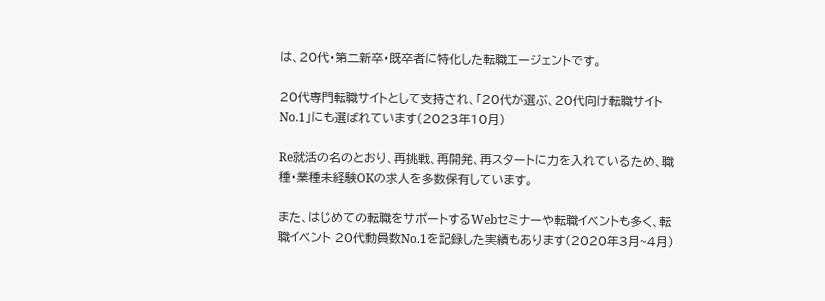は、20代・第二新卒・既卒者に特化した転職エージェントです。

20代専門転職サイトとして支持され、「20代が選ぶ、20代向け転職サイトNo.1」にも選ばれています(2023年10月)

Re就活の名のとおり、再挑戦、再開発、再スタートに力を入れているため、職種・業種未経験OKの求人を多数保有しています。

また、はじめての転職をサポートするWebセミナーや転職イベントも多く、転職イベント 20代動員数No.1を記録した実績もあります(2020年3月~4月)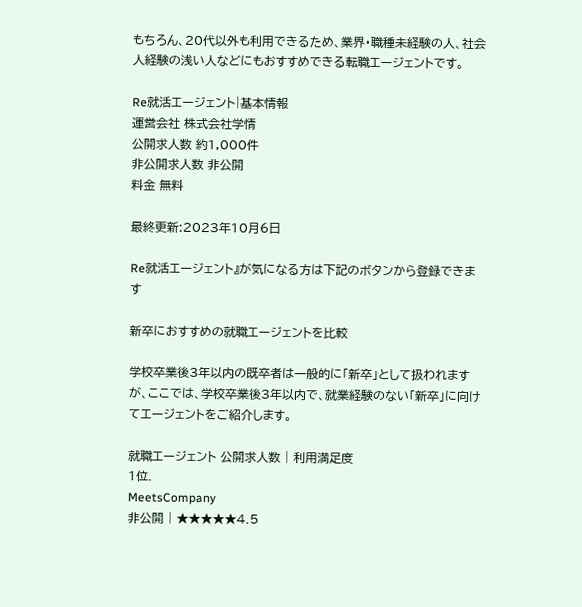もちろん、20代以外も利用できるため、業界・職種未経験の人、社会人経験の浅い人などにもおすすめできる転職エージェントです。

Re就活エージェント|基本情報
運営会社 株式会社学情
公開求人数 約1,000件
非公開求人数 非公開
料金 無料

最終更新:2023年10月6日

Re就活エージェント』が気になる方は下記のボタンから登録できます

新卒におすすめの就職エージェントを比較

学校卒業後3年以内の既卒者は一般的に「新卒」として扱われますが、ここでは、学校卒業後3年以内で、就業経験のない「新卒」に向けてエージェントをご紹介します。

就職エージェント 公開求人数 | 利用満足度
1位.
MeetsCompany
非公開 | ★★★★★4.5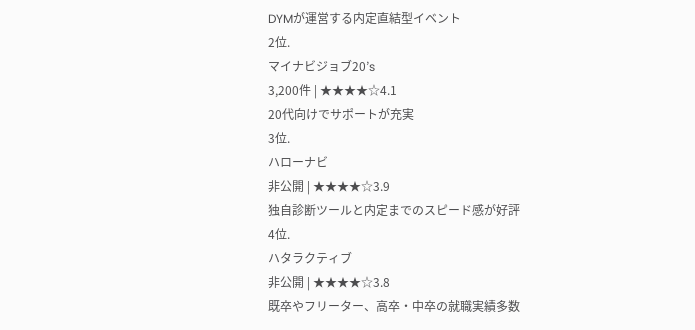DYMが運営する内定直結型イベント
2位.
マイナビジョブ20’s
3,200件 | ★★★★☆4.1
20代向けでサポートが充実
3位.
ハローナビ
非公開 | ★★★★☆3.9
独自診断ツールと内定までのスピード感が好評
4位.
ハタラクティブ
非公開 | ★★★★☆3.8
既卒やフリーター、高卒・中卒の就職実績多数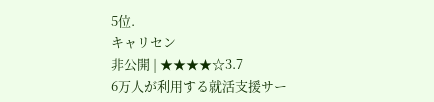5位.
キャリセン
非公開 | ★★★★☆3.7
6万人が利用する就活支援サー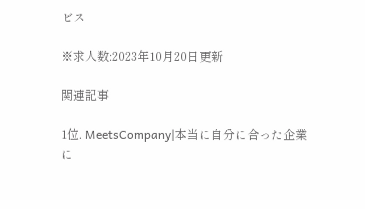ビス

※求人数:2023年10月20日更新

関連記事

1位. MeetsCompany|本当に自分に合った企業に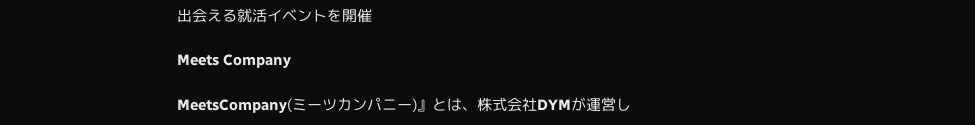出会える就活イベントを開催

Meets Company

MeetsCompany(ミーツカンパニー)』とは、株式会社DYMが運営し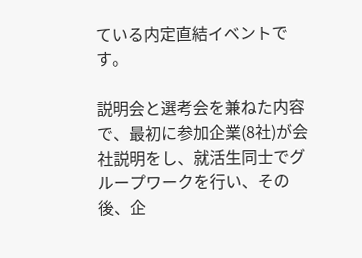ている内定直結イベントです。

説明会と選考会を兼ねた内容で、最初に参加企業(8社)が会社説明をし、就活生同士でグループワークを行い、その後、企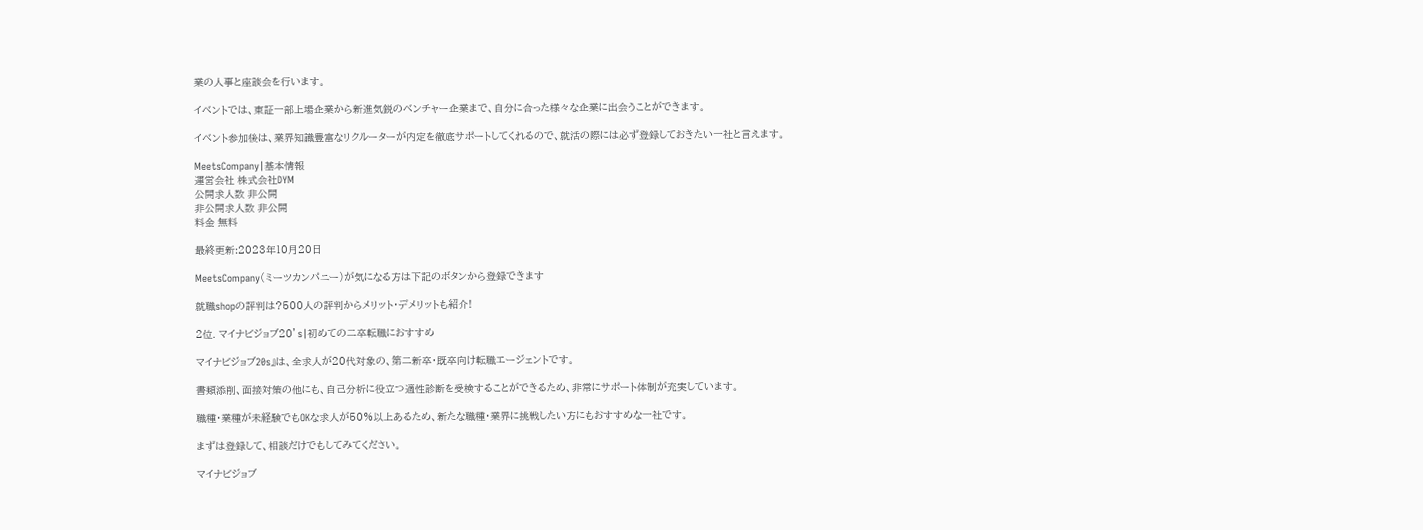業の人事と座談会を行います。

イベントでは、東証一部上場企業から新進気鋭のベンチャー企業まで、自分に合った様々な企業に出会うことができます。

イベント参加後は、業界知識豊富なリクルーターが内定を徹底サポートしてくれるので、就活の際には必ず登録しておきたい一社と言えます。

MeetsCompany|基本情報
運営会社 株式会社DYM
公開求人数 非公開
非公開求人数 非公開
料金 無料

最終更新:2023年10月20日

MeetsCompany(ミーツカンパニー)が気になる方は下記のボタンから登録できます

就職shopの評判は?500人の評判からメリット・デメリットも紹介!

2位. マイナビジョブ20’s|初めての二卒転職におすすめ

マイナビジョブ20s』は、全求人が20代対象の、第二新卒・既卒向け転職エージェントです。

書類添削、面接対策の他にも、自己分析に役立つ適性診断を受検することができるため、非常にサポート体制が充実しています。

職種・業種が未経験でもOKな求人が50%以上あるため、新たな職種・業界に挑戦したい方にもおすすめな一社です。

まずは登録して、相談だけでもしてみてください。

マイナビジョブ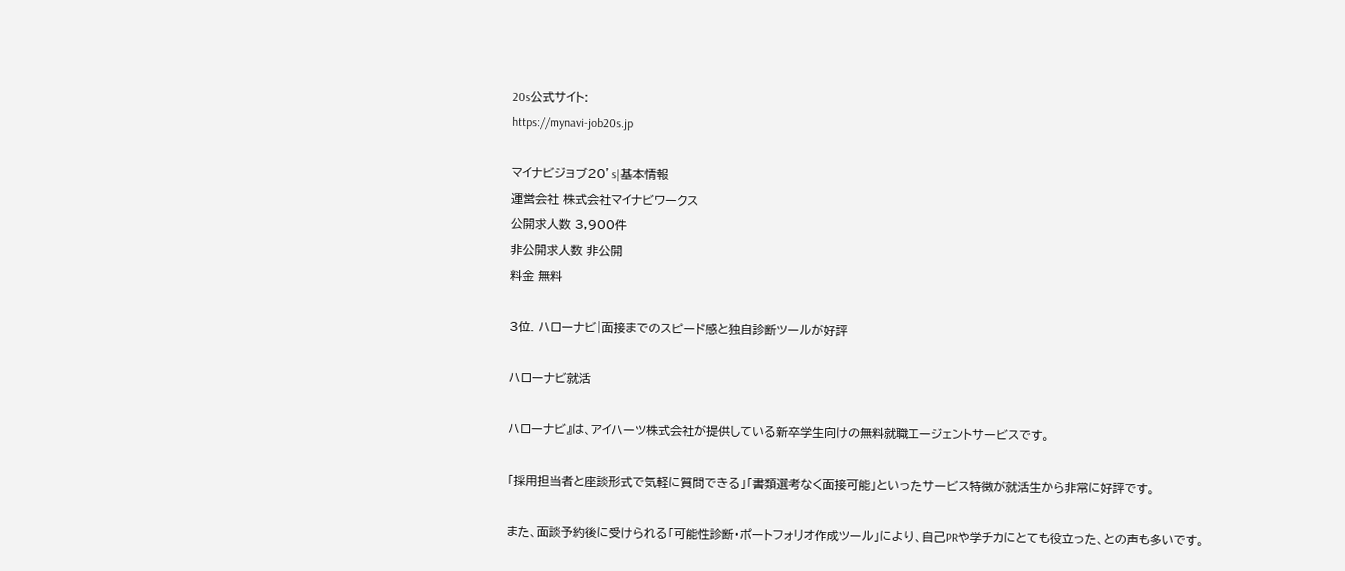20s公式サイト:
https://mynavi-job20s.jp

マイナビジョブ20’s|基本情報
運営会社 株式会社マイナビワークス
公開求人数 3,900件
非公開求人数 非公開
料金 無料

3位. ハローナビ|面接までのスピード感と独自診断ツールが好評

ハローナビ就活

ハローナビ』は、アイハーツ株式会社が提供している新卒学生向けの無料就職エージェントサービスです。

「採用担当者と座談形式で気軽に質問できる」「書類選考なく面接可能」といったサービス特徴が就活生から非常に好評です。

また、面談予約後に受けられる「可能性診断・ポートフォリオ作成ツール」により、自己PRや学チカにとても役立った、との声も多いです。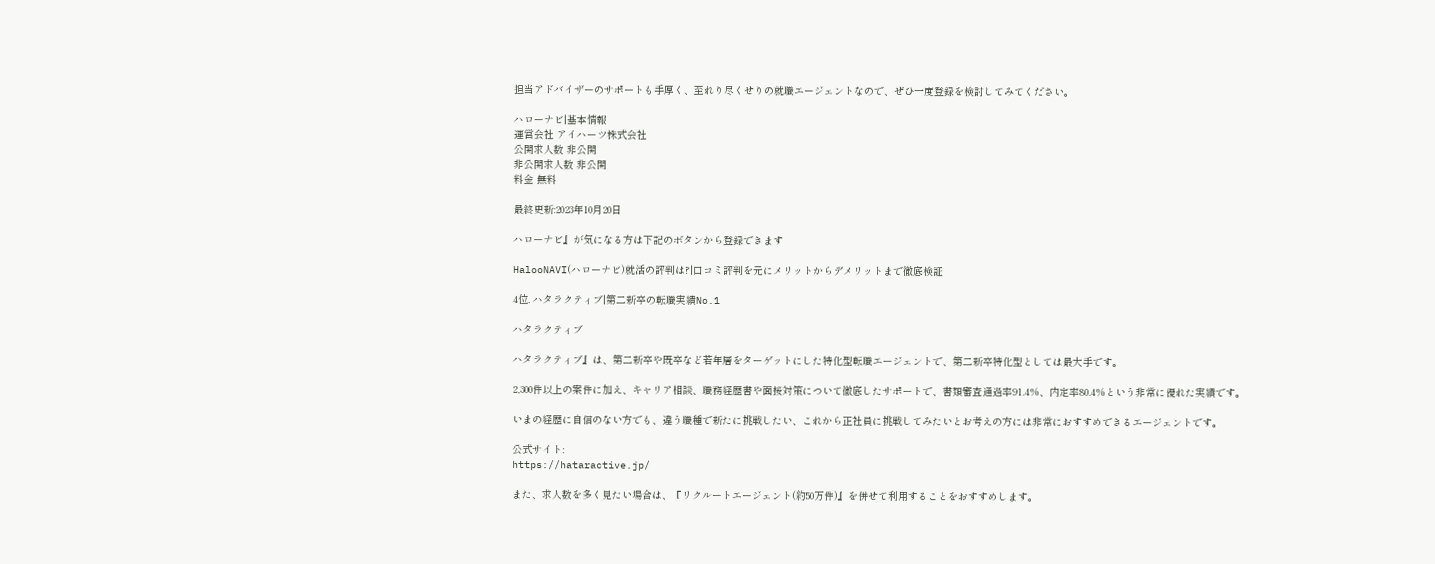担当アドバイザーのサポートも手厚く、至れり尽くせりの就職エージェントなので、ぜひ一度登録を検討してみてください。

ハローナビ|基本情報
運営会社 アイハーツ株式会社
公開求人数 非公開
非公開求人数 非公開
料金 無料

最終更新:2023年10月20日

ハローナビ』が気になる方は下記のボタンから登録できます

HalooNAVI(ハローナビ)就活の評判は?|口コミ評判を元にメリットからデメリットまで徹底検証

4位. ハタラクティブ|第二新卒の転職実績No.1

ハタラクティブ

ハタラクティブ』は、第二新卒や既卒など若年層をターゲットにした特化型転職エージェントで、第二新卒特化型としては最大手です。

2,300件以上の案件に加え、キャリア相談、職務経歴書や面接対策について徹底したサポートで、書類審査通過率91.4%、内定率80.4%という非常に優れた実績です。

いまの経歴に自信のない方でも、違う職種で新たに挑戦したい、これから正社員に挑戦してみたいとお考えの方には非常におすすめできるエージェントです。

公式サイト:
https://hataractive.jp/

また、求人数を多く見たい場合は、『リクルートエージェント(約50万件)』を併せて利用することをおすすめします。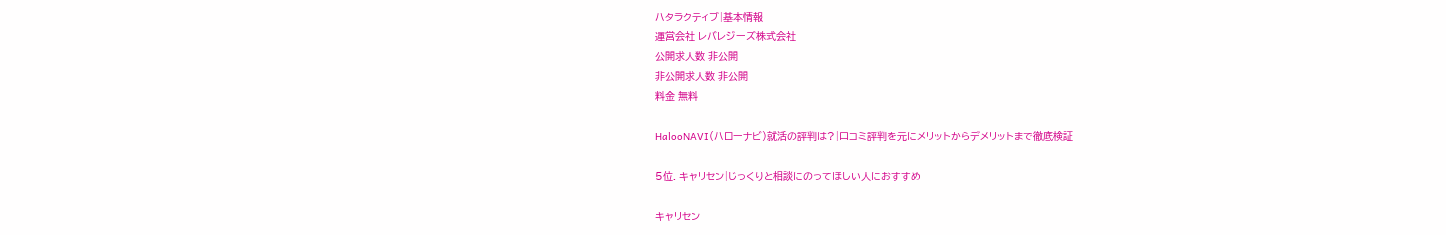ハタラクティブ|基本情報
運営会社 レバレジーズ株式会社
公開求人数 非公開
非公開求人数 非公開
料金 無料

HalooNAVI(ハローナビ)就活の評判は?|口コミ評判を元にメリットからデメリットまで徹底検証

5位. キャリセン|じっくりと相談にのってほしい人におすすめ

キャリセン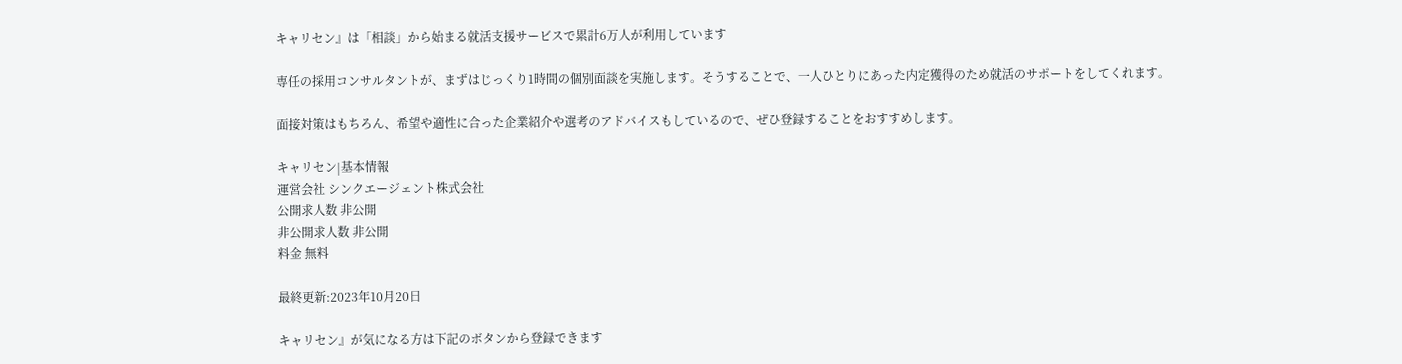キャリセン』は「相談」から始まる就活支援サービスで累計6万人が利用しています

専任の採用コンサルタントが、まずはじっくり1時間の個別面談を実施します。そうすることで、一人ひとりにあった内定獲得のため就活のサポートをしてくれます。

面接対策はもちろん、希望や適性に合った企業紹介や選考のアドバイスもしているので、ぜひ登録することをおすすめします。

キャリセン|基本情報
運営会社 シンクエージェント株式会社
公開求人数 非公開
非公開求人数 非公開
料金 無料

最終更新:2023年10月20日

キャリセン』が気になる方は下記のボタンから登録できます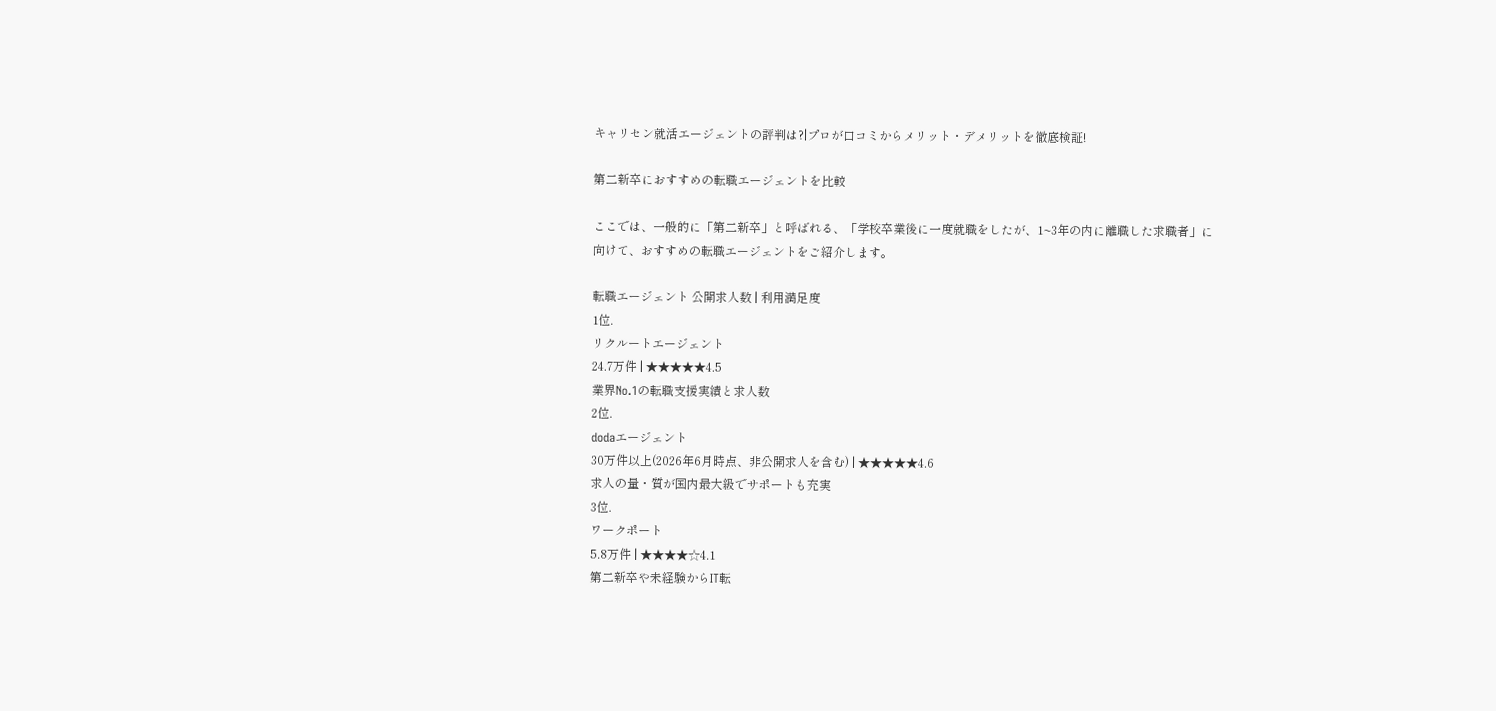キャリセン就活エージェントの評判は?|プロが口コミからメリット・デメリットを徹底検証!

第二新卒におすすめの転職エージェントを比較

ここでは、一般的に「第二新卒」と呼ばれる、「学校卒業後に一度就職をしたが、1~3年の内に離職した求職者」に向けて、おすすめの転職エージェントをご紹介します。

転職エージェント 公開求人数 | 利用満足度
1位.
リクルートエージェント
24.7万件 | ★★★★★4.5
業界No.1の転職支援実績と求人数
2位.
dodaエージェント
30万件以上(2026年6月時点、非公開求人を含む) | ★★★★★4.6
求人の量・質が国内最大級でサポートも充実
3位.
ワークポート
5.8万件 | ★★★★☆4.1
第二新卒や未経験からIT転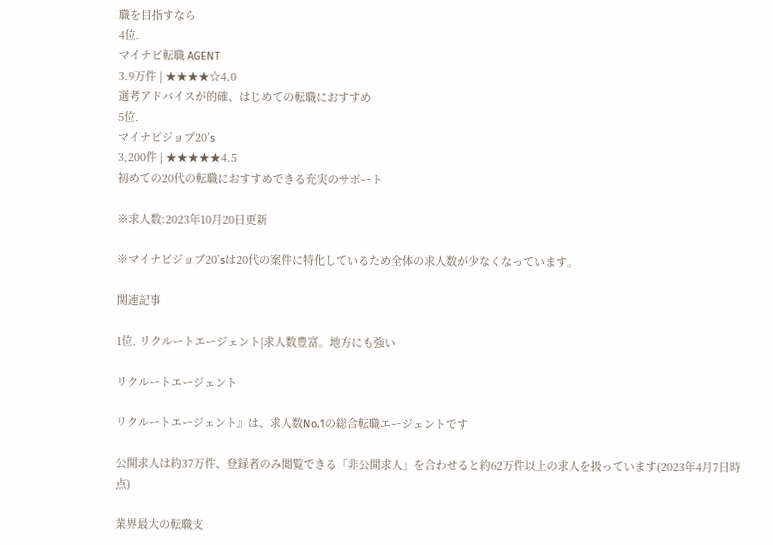職を目指すなら
4位.
マイナビ転職 AGENT
3.9万件 | ★★★★☆4.0
選考アドバイスが的確、はじめての転職におすすめ
5位.
マイナビジョブ20’s
3,200件 | ★★★★★4.5
初めての20代の転職におすすめできる充実のサポート

※求人数:2023年10月20日更新

※マイナビジョブ20’sは20代の案件に特化しているため全体の求人数が少なくなっています。

関連記事

1位. リクルートエージェント|求人数豊富。地方にも強い

リクルートエージェント

リクルートエージェント』は、求人数No.1の総合転職エージェントです

公開求人は約37万件、登録者のみ閲覧できる「非公開求人」を合わせると約62万件以上の求人を扱っています(2023年4月7日時点)

業界最大の転職支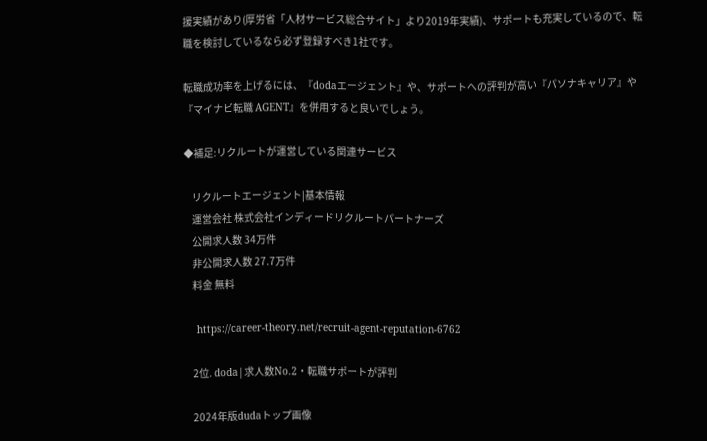援実績があり(厚労省「人材サービス総合サイト」より2019年実績)、サポートも充実しているので、転職を検討しているなら必ず登録すべき1社です。

転職成功率を上げるには、『dodaエージェント』や、サポートへの評判が高い『パソナキャリア』や『マイナビ転職 AGENT』を併用すると良いでしょう。

◆補足:リクルートが運営している関連サービス

    リクルートエージェント|基本情報
    運営会社 株式会社インディードリクルートパートナーズ
    公開求人数 34万件
    非公開求人数 27.7万件
    料金 無料

    https://career-theory.net/recruit-agent-reputation-6762

    2位. doda|求人数No.2・転職サポートが評判

    2024年版dudaトップ画像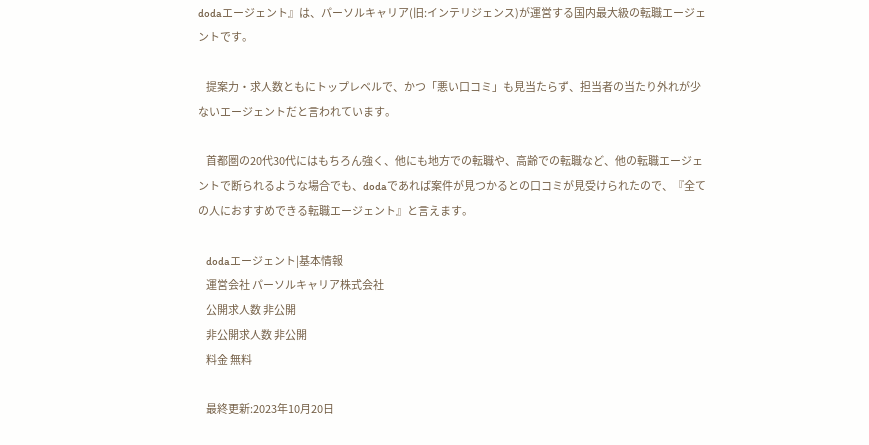dodaエージェント』は、パーソルキャリア(旧:インテリジェンス)が運営する国内最大級の転職エージェントです。

    提案力・求人数ともにトップレベルで、かつ「悪い口コミ」も見当たらず、担当者の当たり外れが少ないエージェントだと言われています。

    首都圏の20代30代にはもちろん強く、他にも地方での転職や、高齢での転職など、他の転職エージェントで断られるような場合でも、dodaであれば案件が見つかるとの口コミが見受けられたので、『全ての人におすすめできる転職エージェント』と言えます。

    dodaエージェント|基本情報
    運営会社 パーソルキャリア株式会社
    公開求人数 非公開
    非公開求人数 非公開
    料金 無料

    最終更新:2023年10月20日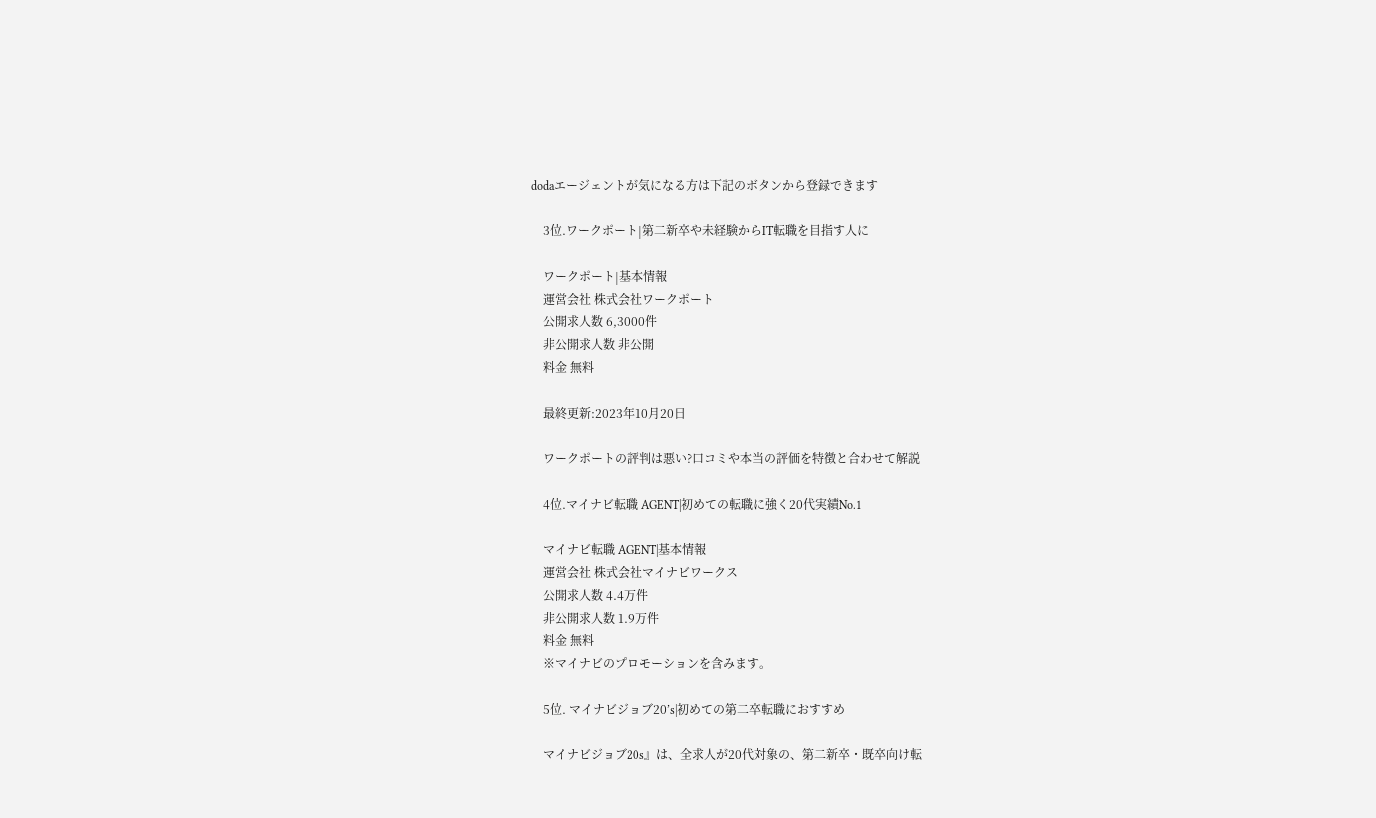dodaエージェントが気になる方は下記のボタンから登録できます

    3位.ワークポート|第二新卒や未経験からIT転職を目指す人に

    ワークポート|基本情報
    運営会社 株式会社ワークポート
    公開求人数 6,3000件
    非公開求人数 非公開
    料金 無料

    最終更新:2023年10月20日

    ワークポートの評判は悪い?口コミや本当の評価を特徴と合わせて解説

    4位.マイナビ転職 AGENT|初めての転職に強く20代実績No.1

    マイナビ転職 AGENT|基本情報
    運営会社 株式会社マイナビワークス
    公開求人数 4.4万件
    非公開求人数 1.9万件
    料金 無料
    ※マイナビのプロモーションを含みます。

    5位. マイナビジョブ20’s|初めての第二卒転職におすすめ

    マイナビジョブ20s』は、全求人が20代対象の、第二新卒・既卒向け転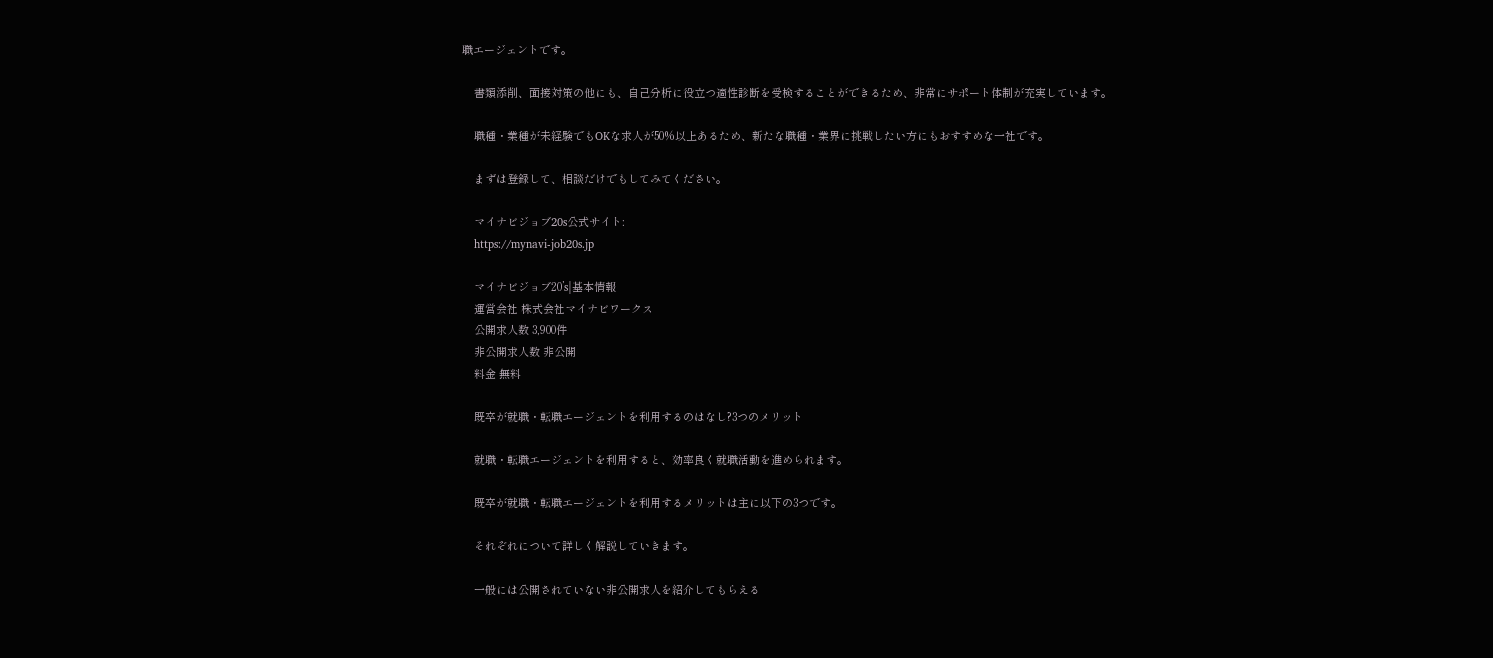職エージェントです。

    書類添削、面接対策の他にも、自己分析に役立つ適性診断を受検することができるため、非常にサポート体制が充実しています。

    職種・業種が未経験でもOKな求人が50%以上あるため、新たな職種・業界に挑戦したい方にもおすすめな一社です。

    まずは登録して、相談だけでもしてみてください。

    マイナビジョブ20s公式サイト:
    https://mynavi-job20s.jp

    マイナビジョブ20’s|基本情報
    運営会社 株式会社マイナビワークス
    公開求人数 3,900件
    非公開求人数 非公開
    料金 無料

    既卒が就職・転職エージェントを利用するのはなし?3つのメリット

    就職・転職エージェントを利用すると、効率良く就職活動を進められます。

    既卒が就職・転職エージェントを利用するメリットは主に以下の3つです。

    それぞれについて詳しく解説していきます。

    一般には公開されていない非公開求人を紹介してもらえる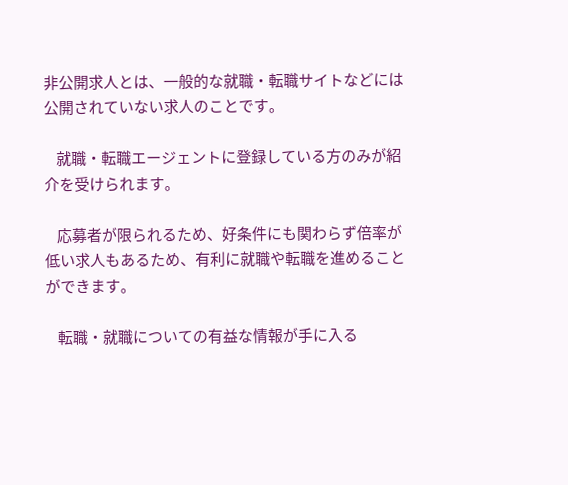非公開求人とは、一般的な就職・転職サイトなどには公開されていない求人のことです。

    就職・転職エージェントに登録している方のみが紹介を受けられます。

    応募者が限られるため、好条件にも関わらず倍率が低い求人もあるため、有利に就職や転職を進めることができます。

    転職・就職についての有益な情報が手に入る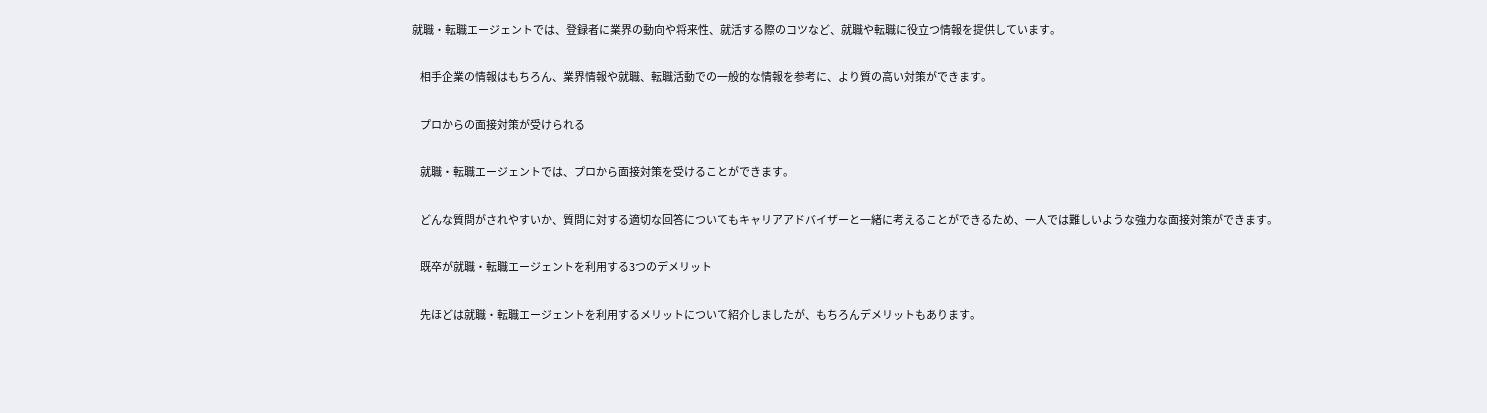就職・転職エージェントでは、登録者に業界の動向や将来性、就活する際のコツなど、就職や転職に役立つ情報を提供しています。

    相手企業の情報はもちろん、業界情報や就職、転職活動での一般的な情報を参考に、より質の高い対策ができます。

    プロからの面接対策が受けられる

    就職・転職エージェントでは、プロから面接対策を受けることができます。

    どんな質問がされやすいか、質問に対する適切な回答についてもキャリアアドバイザーと一緒に考えることができるため、一人では難しいような強力な面接対策ができます。

    既卒が就職・転職エージェントを利用する3つのデメリット

    先ほどは就職・転職エージェントを利用するメリットについて紹介しましたが、もちろんデメリットもあります。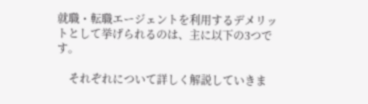就職・転職エージェントを利用するデメリットとして挙げられるのは、主に以下の3つです。

    それぞれについて詳しく解説していきま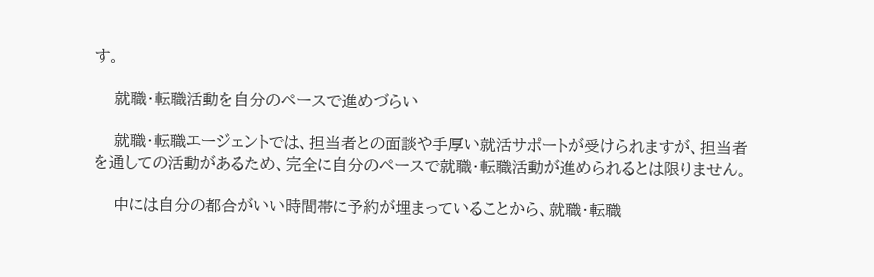す。

    就職・転職活動を自分のペースで進めづらい

    就職・転職エージェントでは、担当者との面談や手厚い就活サポートが受けられますが、担当者を通しての活動があるため、完全に自分のペースで就職・転職活動が進められるとは限りません。

    中には自分の都合がいい時間帯に予約が埋まっていることから、就職・転職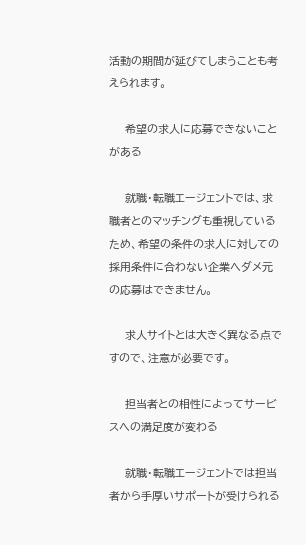活動の期間が延びてしまうことも考えられます。

    希望の求人に応募できないことがある

    就職・転職エージェントでは、求職者とのマッチングも重視しているため、希望の条件の求人に対しての採用条件に合わない企業へダメ元の応募はできません。

    求人サイトとは大きく異なる点ですので、注意が必要です。

    担当者との相性によってサービスへの満足度が変わる

    就職・転職エージェントでは担当者から手厚いサポートが受けられる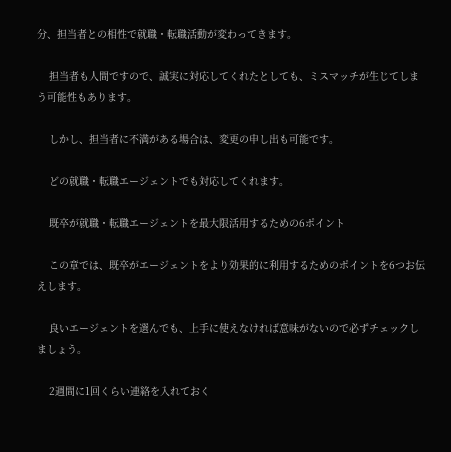分、担当者との相性で就職・転職活動が変わってきます。

    担当者も人間ですので、誠実に対応してくれたとしても、ミスマッチが生じてしまう可能性もあります。

    しかし、担当者に不満がある場合は、変更の申し出も可能です。

    どの就職・転職エージェントでも対応してくれます。

    既卒が就職・転職エージェントを最大限活用するための6ポイント

    この章では、既卒がエージェントをより効果的に利用するためのポイントを6つお伝えします。

    良いエージェントを選んでも、上手に使えなければ意味がないので必ずチェックしましょう。

    2週間に1回くらい連絡を入れておく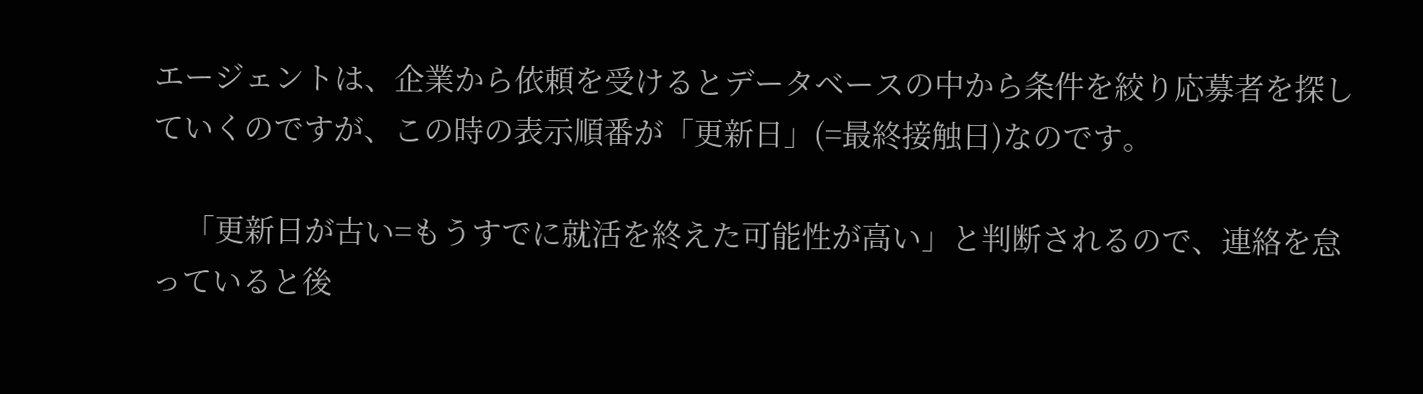エージェントは、企業から依頼を受けるとデータベースの中から条件を絞り応募者を探していくのですが、この時の表示順番が「更新日」(=最終接触日)なのです。

    「更新日が古い=もうすでに就活を終えた可能性が高い」と判断されるので、連絡を怠っていると後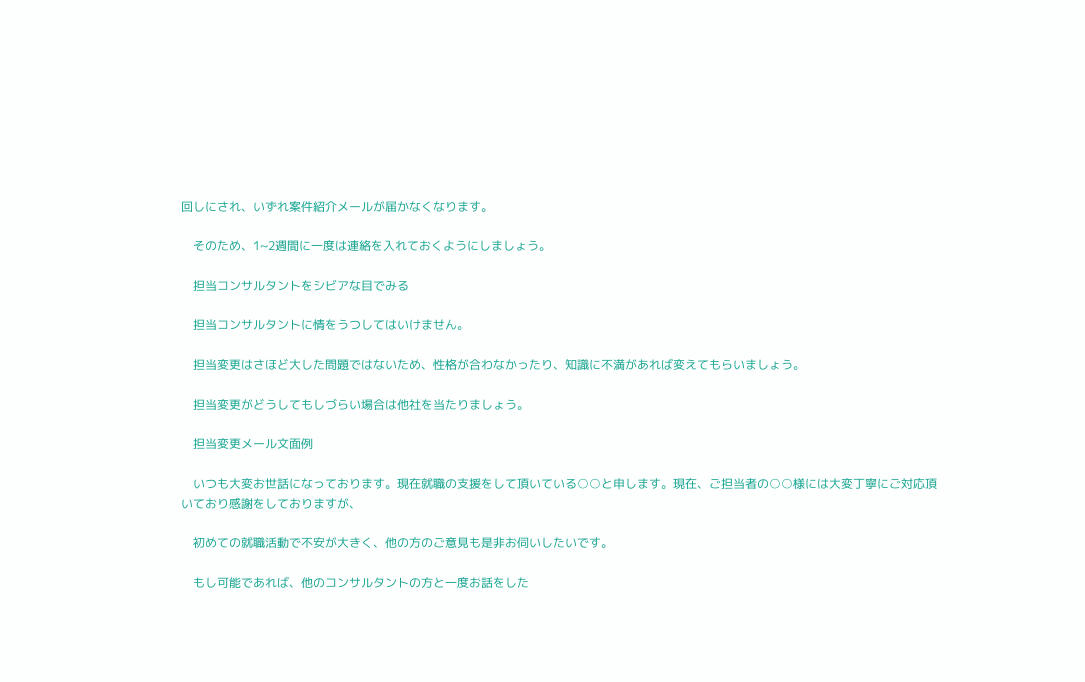回しにされ、いずれ案件紹介メールが届かなくなります。

    そのため、1~2週間に一度は連絡を入れておくようにしましょう。

    担当コンサルタントをシビアな目でみる

    担当コンサルタントに情をうつしてはいけません。

    担当変更はさほど大した問題ではないため、性格が合わなかったり、知識に不満があれば変えてもらいましょう。

    担当変更がどうしてもしづらい場合は他社を当たりましょう。

    担当変更メール文面例

    いつも大変お世話になっております。現在就職の支援をして頂いている○○と申します。現在、ご担当者の○○様には大変丁寧にご対応頂いており感謝をしておりますが、

    初めての就職活動で不安が大きく、他の方のご意見も是非お伺いしたいです。

    もし可能であれば、他のコンサルタントの方と一度お話をした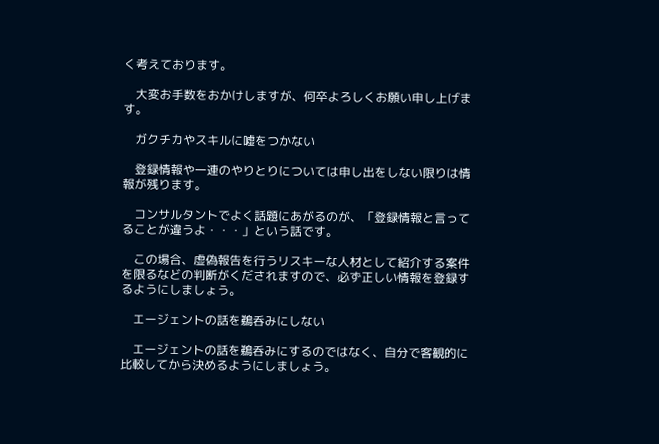く考えております。

    大変お手数をおかけしますが、何卒よろしくお願い申し上げます。

    ガクチカやスキルに嘘をつかない

    登録情報や一連のやりとりについては申し出をしない限りは情報が残ります。

    コンサルタントでよく話題にあがるのが、「登録情報と言ってることが違うよ・・・」という話です。

    この場合、虚偽報告を行うリスキーな人材として紹介する案件を限るなどの判断がくだされますので、必ず正しい情報を登録するようにしましょう。

    エージェントの話を鵜呑みにしない

    エージェントの話を鵜呑みにするのではなく、自分で客観的に比較してから決めるようにしましょう。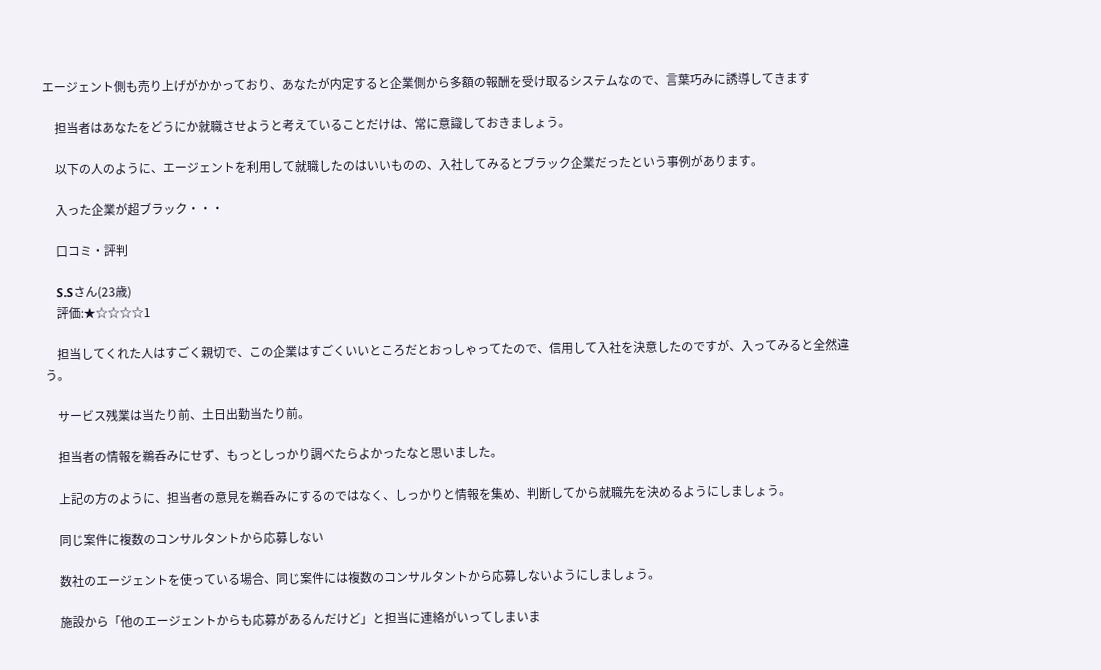エージェント側も売り上げがかかっており、あなたが内定すると企業側から多額の報酬を受け取るシステムなので、言葉巧みに誘導してきます

    担当者はあなたをどうにか就職させようと考えていることだけは、常に意識しておきましょう。

    以下の人のように、エージェントを利用して就職したのはいいものの、入社してみるとブラック企業だったという事例があります。

    入った企業が超ブラック・・・

    口コミ・評判

    S.Sさん(23歳)
    評価:★☆☆☆☆1

    担当してくれた人はすごく親切で、この企業はすごくいいところだとおっしゃってたので、信用して入社を決意したのですが、入ってみると全然違う。

    サービス残業は当たり前、土日出勤当たり前。

    担当者の情報を鵜呑みにせず、もっとしっかり調べたらよかったなと思いました。

    上記の方のように、担当者の意見を鵜呑みにするのではなく、しっかりと情報を集め、判断してから就職先を決めるようにしましょう。

    同じ案件に複数のコンサルタントから応募しない

    数社のエージェントを使っている場合、同じ案件には複数のコンサルタントから応募しないようにしましょう。

    施設から「他のエージェントからも応募があるんだけど」と担当に連絡がいってしまいま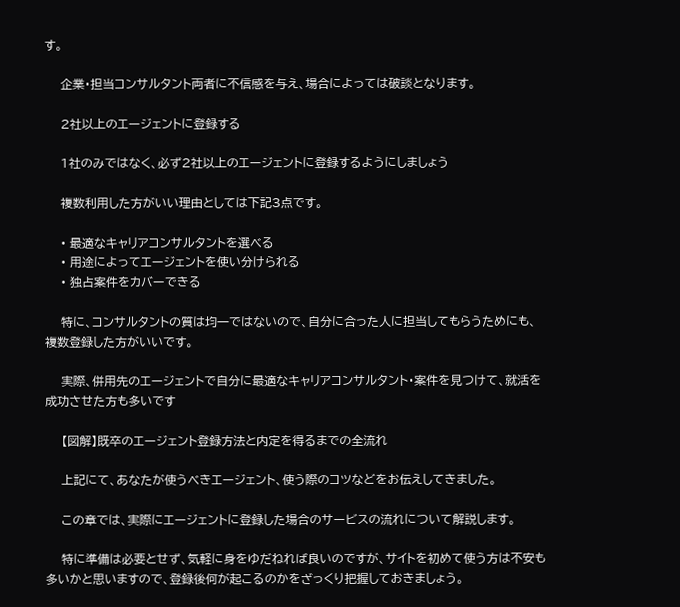す。

    企業・担当コンサルタント両者に不信感を与え、場合によっては破談となります。

    2社以上のエージェントに登録する

    1社のみではなく、必ず2社以上のエージェントに登録するようにしましょう

    複数利用した方がいい理由としては下記3点です。

    • 最適なキャリアコンサルタントを選べる
    • 用途によってエージェントを使い分けられる
    • 独占案件をカバーできる

    特に、コンサルタントの質は均一ではないので、自分に合った人に担当してもらうためにも、複数登録した方がいいです。

    実際、併用先のエージェントで自分に最適なキャリアコンサルタント・案件を見つけて、就活を成功させた方も多いです

    【図解】既卒のエージェント登録方法と内定を得るまでの全流れ

    上記にて、あなたが使うべきエージェント、使う際のコツなどをお伝えしてきました。

    この章では、実際にエージェントに登録した場合のサービスの流れについて解説します。

    特に準備は必要とせず、気軽に身をゆだねれば良いのですが、サイトを初めて使う方は不安も多いかと思いますので、登録後何が起こるのかをざっくり把握しておきましょう。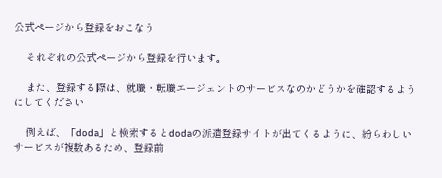公式ページから登録をおこなう

    それぞれの公式ページから登録を行います。

    また、登録する際は、就職・転職エージェントのサービスなのかどうかを確認するようにしてください

    例えば、「doda」と検索するとdodaの派遣登録サイトが出てくるように、紛らわしいサービスが複数あるため、登録前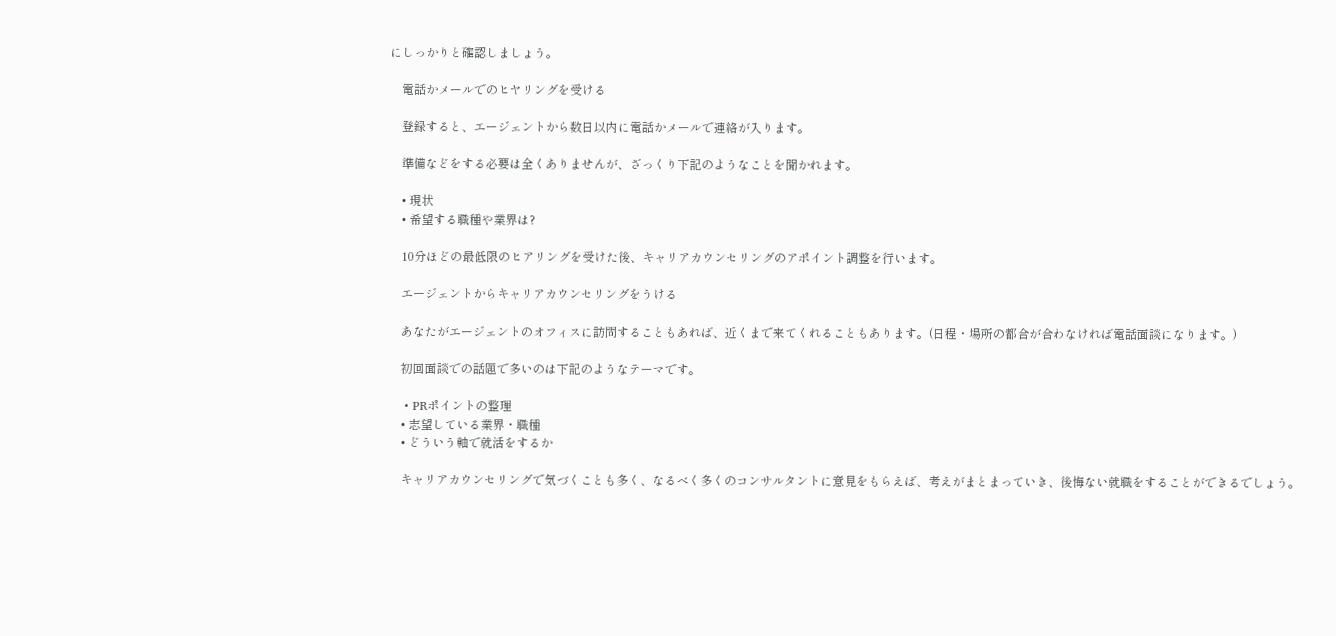にしっかりと確認しましょう。

    電話かメールでのヒヤリングを受ける

    登録すると、エージェントから数日以内に電話かメールで連絡が入ります。

    準備などをする必要は全くありませんが、ざっくり下記のようなことを聞かれます。

    • 現状
    • 希望する職種や業界は?

    10分ほどの最低限のヒアリングを受けた後、キャリアカウンセリングのアポイント調整を行います。

    エージェントからキャリアカウンセリングをうける

    あなたがエージェントのオフィスに訪問することもあれば、近くまで来てくれることもあります。(日程・場所の都合が合わなければ電話面談になります。)

    初回面談での話題で多いのは下記のようなテーマです。

    • PRポイントの整理
    • 志望している業界・職種
    • どういう軸で就活をするか

    キャリアカウンセリングで気づくことも多く、なるべく多くのコンサルタントに意見をもらえば、考えがまとまっていき、後悔ない就職をすることができるでしょう。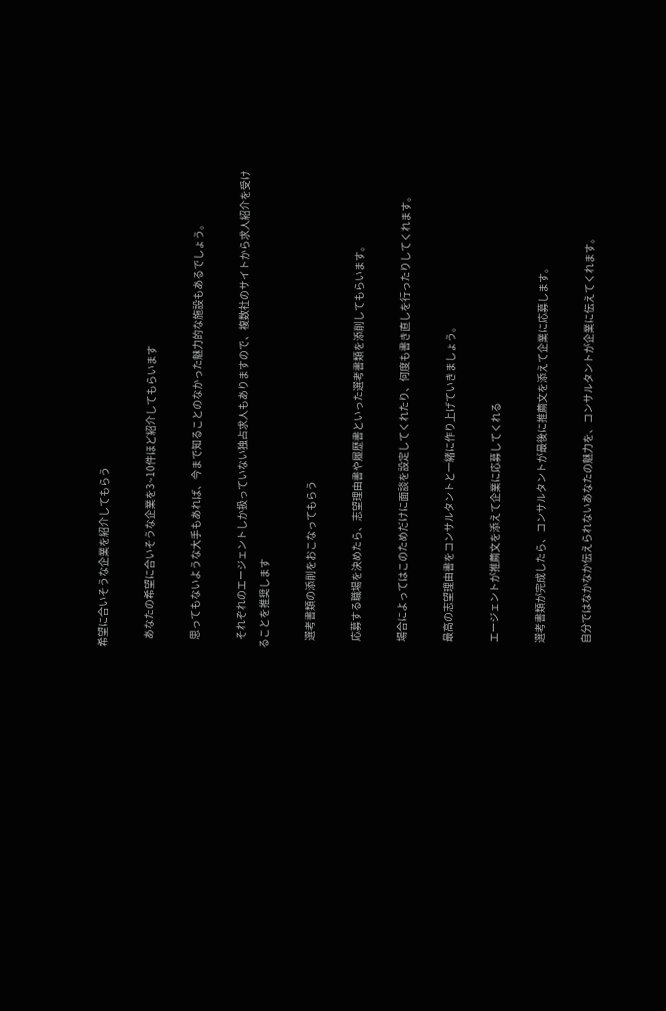希望に合いそうな企業を紹介してもらう

    あなたの希望に合いそうな企業を3~10件ほど紹介してもらいます

    思ってもないような大手もあれば、今まで知ることのなかった魅力的な施設もあるでしょう。

    それぞれのエージェントしか扱っていない独占求人もありますので、複数社のサイトから求人紹介を受けることを推奨します

    選考書類の添削をおこなってもらう

    応募する職場を決めたら、志望理由書や履歴書といった選考書類を添削してもらいます。

    場合によってはこのためだけに面談を設定してくれたり、何度も書き直しを行ったりしてくれます。

    最高の志望理由書をコンサルタントと一緒に作り上げていきましょう。

    エージェントが推薦文を添えて企業に応募してくれる

    選考書類が完成したら、コンサルタントが最後に推薦文を添えて企業に応募します。

    自分ではなかなか伝えられないあなたの魅力を、コンサルタントが企業に伝えてくれます。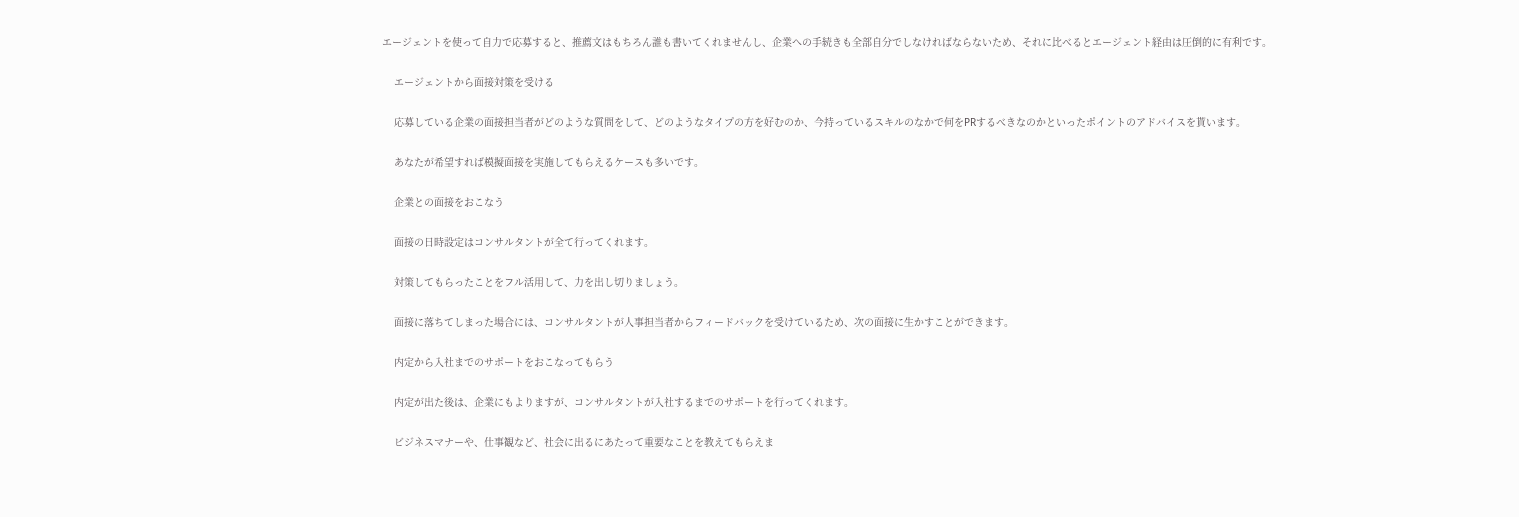エージェントを使って自力で応募すると、推薦文はもちろん誰も書いてくれませんし、企業への手続きも全部自分でしなければならないため、それに比べるとエージェント経由は圧倒的に有利です。

    エージェントから面接対策を受ける

    応募している企業の面接担当者がどのような質問をして、どのようなタイプの方を好むのか、今持っているスキルのなかで何をPRするべきなのかといったポイントのアドバイスを貰います。

    あなたが希望すれば模擬面接を実施してもらえるケースも多いです。

    企業との面接をおこなう

    面接の日時設定はコンサルタントが全て行ってくれます。

    対策してもらったことをフル活用して、力を出し切りましょう。

    面接に落ちてしまった場合には、コンサルタントが人事担当者からフィードバックを受けているため、次の面接に生かすことができます。

    内定から入社までのサポートをおこなってもらう

    内定が出た後は、企業にもよりますが、コンサルタントが入社するまでのサポートを行ってくれます。

    ビジネスマナーや、仕事観など、社会に出るにあたって重要なことを教えてもらえま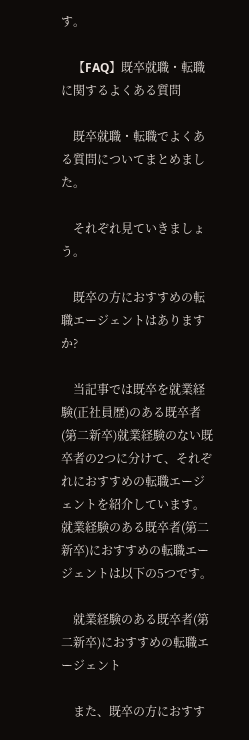す。

    【FAQ】既卒就職・転職に関するよくある質問

    既卒就職・転職でよくある質問についてまとめました。

    それぞれ見ていきましょう。

    既卒の方におすすめの転職エージェントはありますか?

    当記事では既卒を就業経験(正社員歴)のある既卒者(第二新卒)就業経験のない既卒者の2つに分けて、それぞれにおすすめの転職エージェントを紹介しています。就業経験のある既卒者(第二新卒)におすすめの転職エージェントは以下の5つです。

    就業経験のある既卒者(第二新卒)におすすめの転職エージェント

    また、既卒の方におすす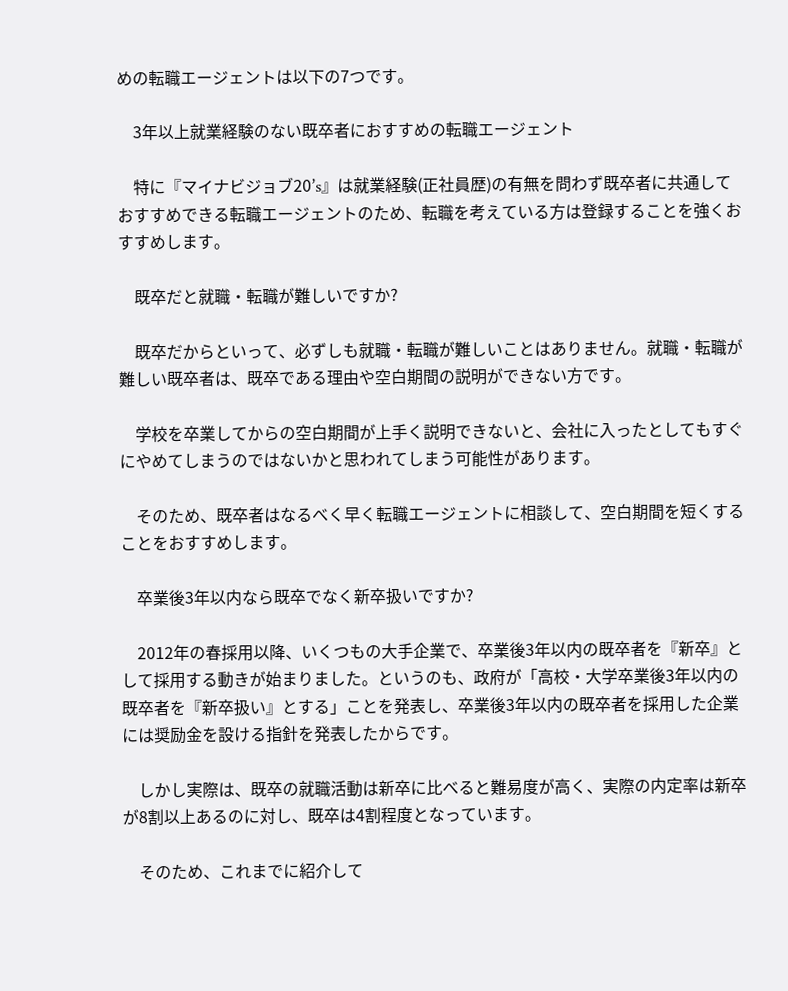めの転職エージェントは以下の7つです。

    3年以上就業経験のない既卒者におすすめの転職エージェント

    特に『マイナビジョブ20’s』は就業経験(正社員歴)の有無を問わず既卒者に共通しておすすめできる転職エージェントのため、転職を考えている方は登録することを強くおすすめします。

    既卒だと就職・転職が難しいですか?

    既卒だからといって、必ずしも就職・転職が難しいことはありません。就職・転職が難しい既卒者は、既卒である理由や空白期間の説明ができない方です。

    学校を卒業してからの空白期間が上手く説明できないと、会社に入ったとしてもすぐにやめてしまうのではないかと思われてしまう可能性があります。

    そのため、既卒者はなるべく早く転職エージェントに相談して、空白期間を短くすることをおすすめします。

    卒業後3年以内なら既卒でなく新卒扱いですか?

    2012年の春採用以降、いくつもの大手企業で、卒業後3年以内の既卒者を『新卒』として採用する動きが始まりました。というのも、政府が「高校・大学卒業後3年以内の既卒者を『新卒扱い』とする」ことを発表し、卒業後3年以内の既卒者を採用した企業には奨励金を設ける指針を発表したからです。

    しかし実際は、既卒の就職活動は新卒に比べると難易度が高く、実際の内定率は新卒が8割以上あるのに対し、既卒は4割程度となっています。

    そのため、これまでに紹介して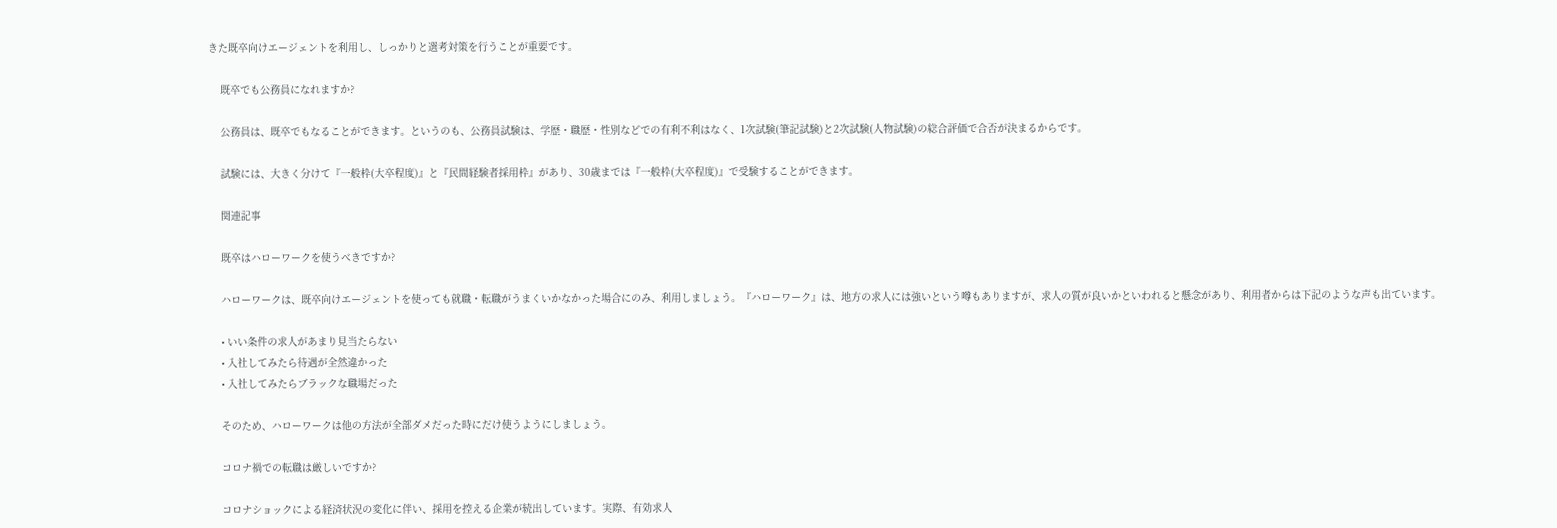きた既卒向けエージェントを利用し、しっかりと選考対策を行うことが重要です。

    既卒でも公務員になれますか?

    公務員は、既卒でもなることができます。というのも、公務員試験は、学歴・職歴・性別などでの有利不利はなく、1次試験(筆記試験)と2次試験(人物試験)の総合評価で合否が決まるからです。

    試験には、大きく分けて『一般枠(大卒程度)』と『民間経験者採用枠』があり、30歳までは『一般枠(大卒程度)』で受験することができます。

    関連記事

    既卒はハローワークを使うべきですか?

    ハローワークは、既卒向けエージェントを使っても就職・転職がうまくいかなかった場合にのみ、利用しましょう。『ハローワーク』は、地方の求人には強いという噂もありますが、求人の質が良いかといわれると懸念があり、利用者からは下記のような声も出ています。

    • いい条件の求人があまり見当たらない
    • 入社してみたら待遇が全然違かった
    • 入社してみたらブラックな職場だった

    そのため、ハローワークは他の方法が全部ダメだった時にだけ使うようにしましょう。

    コロナ禍での転職は厳しいですか?

    コロナショックによる経済状況の変化に伴い、採用を控える企業が続出しています。実際、有効求人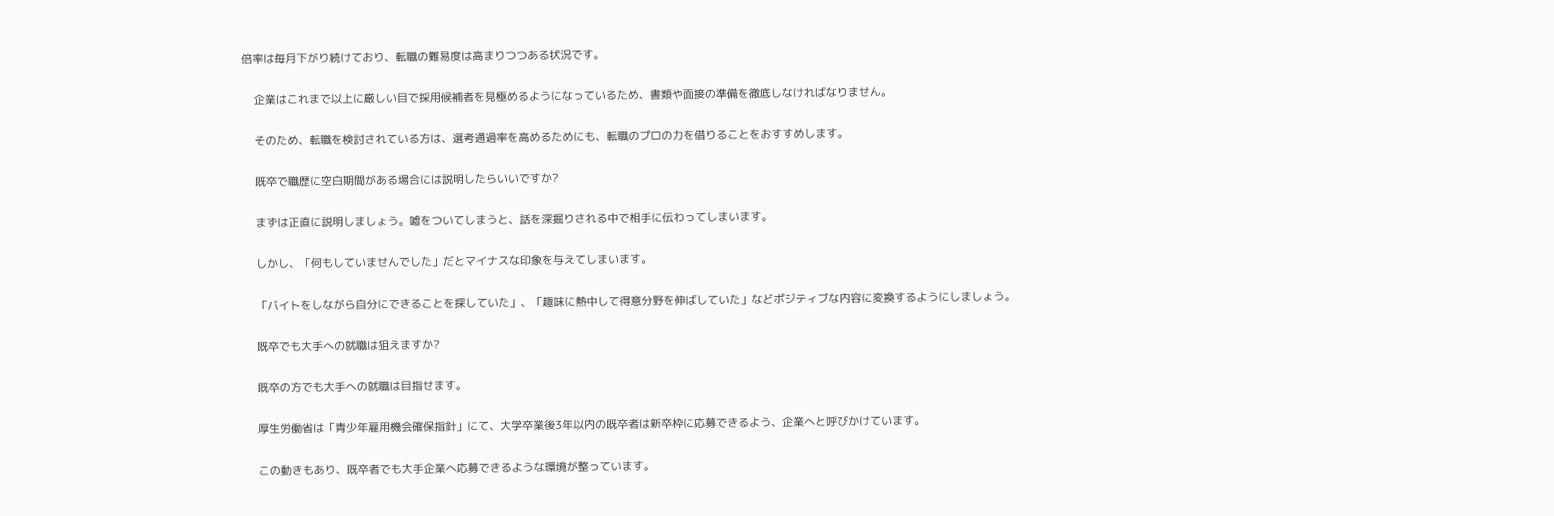倍率は毎月下がり続けており、転職の難易度は高まりつつある状況です。

    企業はこれまで以上に厳しい目で採用候補者を見極めるようになっているため、書類や面接の準備を徹底しなければなりません。

    そのため、転職を検討されている方は、選考通過率を高めるためにも、転職のプロの力を借りることをおすすめします。

    既卒で職歴に空白期間がある場合には説明したらいいですか?

    まずは正直に説明しましょう。嘘をついてしまうと、話を深掘りされる中で相手に伝わってしまいます。

    しかし、「何もしていませんでした」だとマイナスな印象を与えてしまいます。

    「バイトをしながら自分にできることを探していた」、「趣味に熱中して得意分野を伸ばしていた」などポジティブな内容に変換するようにしましょう。

    既卒でも大手への就職は狙えますか?

    既卒の方でも大手への就職は目指せます。

    厚生労働省は「青少年雇用機会確保指針」にて、大学卒業後3年以内の既卒者は新卒枠に応募できるよう、企業へと呼びかけています。

    この動きもあり、既卒者でも大手企業へ応募できるような環境が整っています。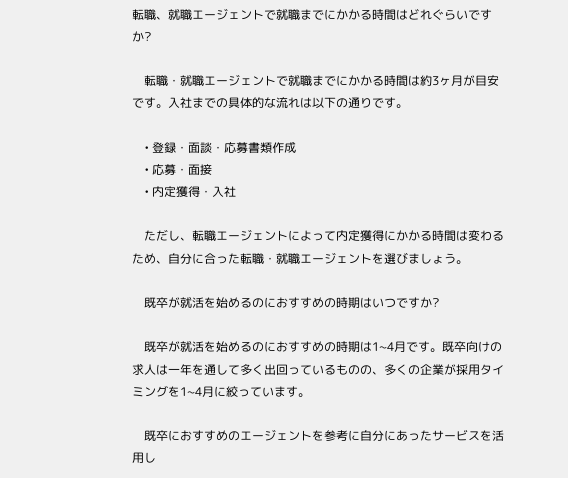転職、就職エージェントで就職までにかかる時間はどれぐらいですか?

    転職・就職エージェントで就職までにかかる時間は約3ヶ月が目安です。入社までの具体的な流れは以下の通りです。

    • 登録・面談・応募書類作成
    • 応募・面接
    • 内定獲得・入社

    ただし、転職エージェントによって内定獲得にかかる時間は変わるため、自分に合った転職・就職エージェントを選びましょう。

    既卒が就活を始めるのにおすすめの時期はいつですか?

    既卒が就活を始めるのにおすすめの時期は1~4月です。既卒向けの求人は一年を通して多く出回っているものの、多くの企業が採用タイミングを1~4月に絞っています。

    既卒におすすめのエージェントを参考に自分にあったサービスを活用し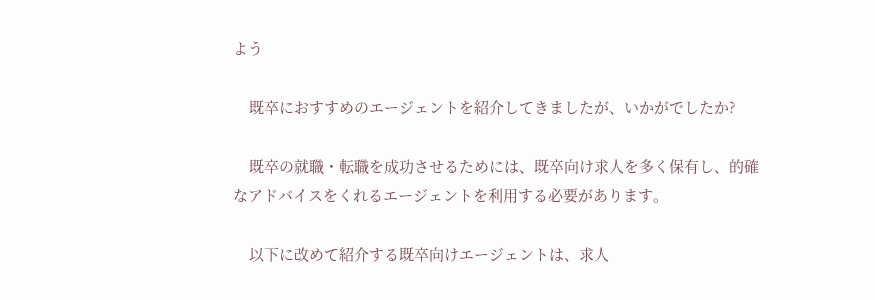よう

    既卒におすすめのエージェントを紹介してきましたが、いかがでしたか?

    既卒の就職・転職を成功させるためには、既卒向け求人を多く保有し、的確なアドバイスをくれるエージェントを利用する必要があります。

    以下に改めて紹介する既卒向けエージェントは、求人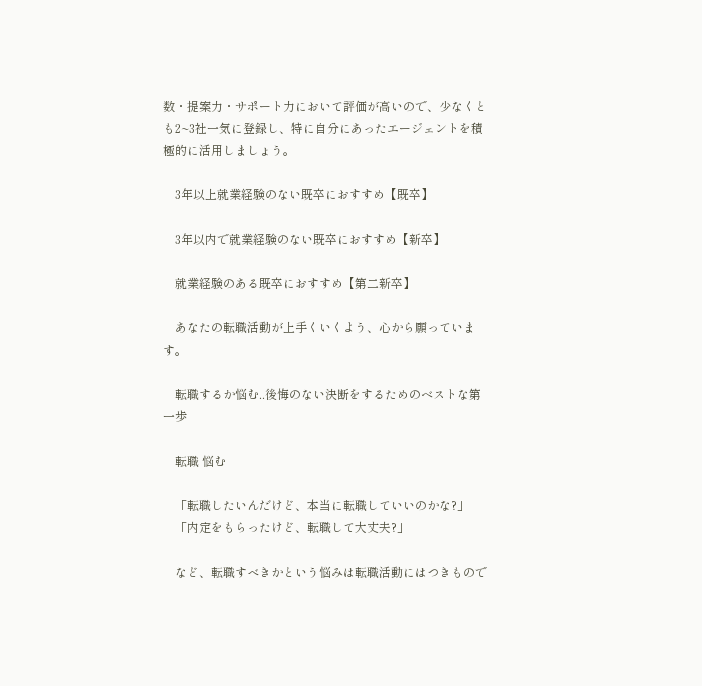数・提案力・サポート力において評価が高いので、少なくとも2~3社一気に登録し、特に自分にあったエージェントを積極的に活用しましょう。

    3年以上就業経験のない既卒におすすめ【既卒】

    3年以内で就業経験のない既卒におすすめ【新卒】

    就業経験のある既卒におすすめ【第二新卒】

    あなたの転職活動が上手くいくよう、心から願っています。

    転職するか悩む..後悔のない決断をするためのベストな第一歩

    転職 悩む

    「転職したいんだけど、本当に転職していいのかな?」
    「内定をもらったけど、転職して大丈夫?」

    など、転職すべきかという悩みは転職活動にはつきもので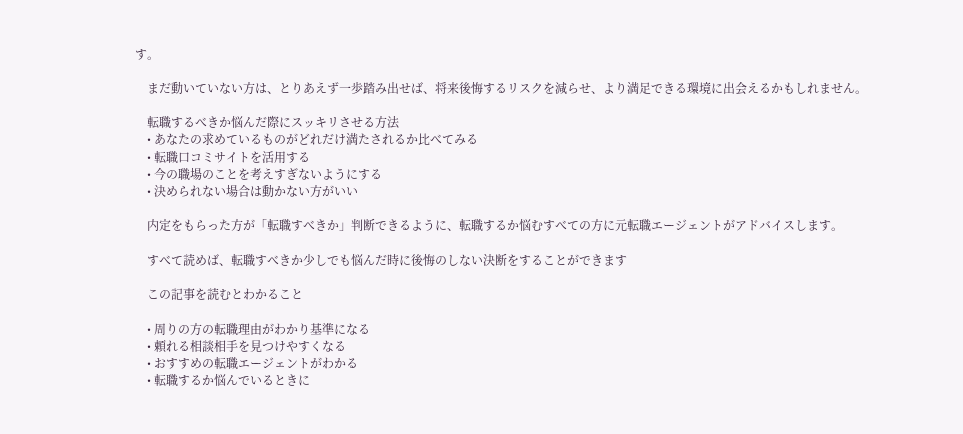す。

    まだ動いていない方は、とりあえず一歩踏み出せば、将来後悔するリスクを減らせ、より満足できる環境に出会えるかもしれません。

    転職するべきか悩んだ際にスッキリさせる方法
    • あなたの求めているものがどれだけ満たされるか比べてみる
    • 転職口コミサイトを活用する
    • 今の職場のことを考えすぎないようにする
    • 決められない場合は動かない方がいい

    内定をもらった方が「転職すべきか」判断できるように、転職するか悩むすべての方に元転職エージェントがアドバイスします。

    すべて読めば、転職すべきか少しでも悩んだ時に後悔のしない決断をすることができます

    この記事を読むとわかること

    • 周りの方の転職理由がわかり基準になる
    • 頼れる相談相手を見つけやすくなる
    • おすすめの転職エージェントがわかる
    • 転職するか悩んでいるときに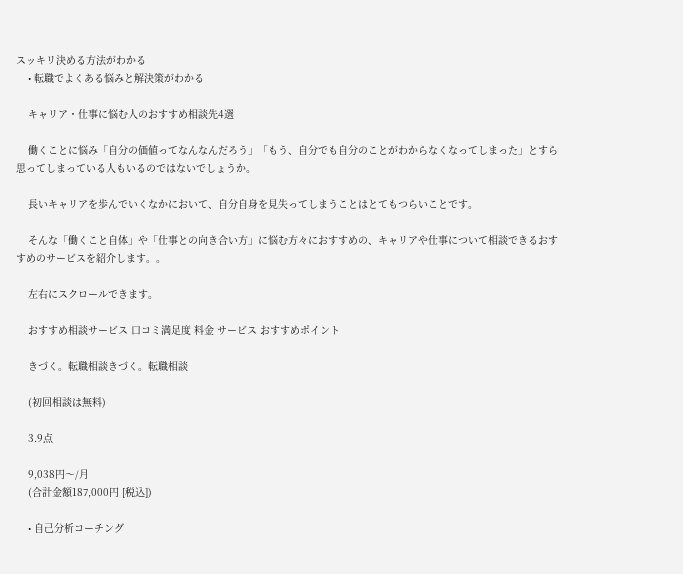スッキリ決める方法がわかる
    • 転職でよくある悩みと解決策がわかる

    キャリア・仕事に悩む人のおすすめ相談先4選

    働くことに悩み「自分の価値ってなんなんだろう」「もう、自分でも自分のことがわからなくなってしまった」とすら思ってしまっている人もいるのではないでしょうか。

    長いキャリアを歩んでいくなかにおいて、自分自身を見失ってしまうことはとてもつらいことです。

    そんな「働くこと自体」や「仕事との向き合い方」に悩む方々におすすめの、キャリアや仕事について相談できるおすすめのサービスを紹介します。。

    左右にスクロールできます。

    おすすめ相談サービス 口コミ満足度 料金 サービス おすすめポイント

    きづく。転職相談きづく。転職相談

    (初回相談は無料)

    3.9点

    9,038円〜/月
    (合計金額187,000円 [税込])

    • 自己分析コーチング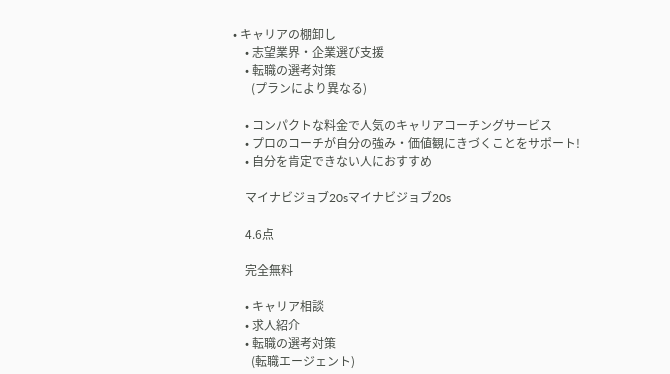• キャリアの棚卸し
    • 志望業界・企業選び支援
    • 転職の選考対策
      (プランにより異なる)

    • コンパクトな料金で人気のキャリアコーチングサービス
    • プロのコーチが自分の強み・価値観にきづくことをサポート!
    • 自分を肯定できない人におすすめ

    マイナビジョブ20sマイナビジョブ20s

    4.6点

    完全無料

    • キャリア相談
    • 求人紹介
    • 転職の選考対策
      (転職エージェント)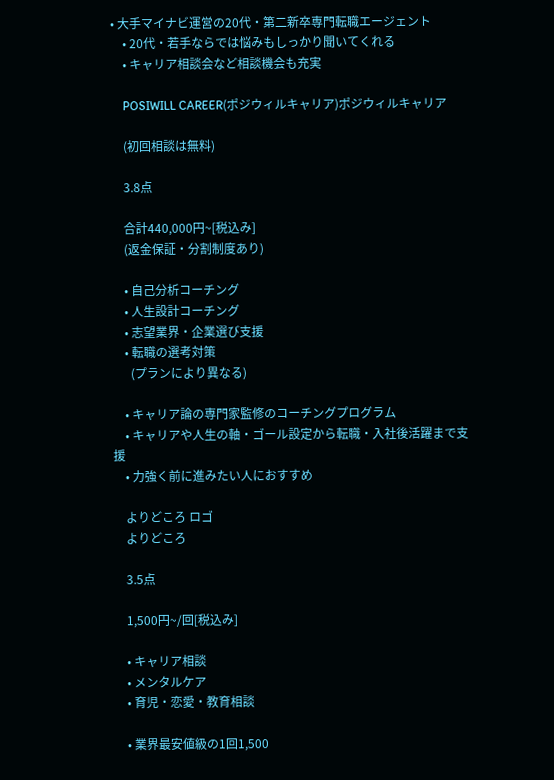• 大手マイナビ運営の20代・第二新卒専門転職エージェント
    • 20代・若手ならでは悩みもしっかり聞いてくれる
    • キャリア相談会など相談機会も充実

    POSIWILL CAREER(ポジウィルキャリア)ポジウィルキャリア

    (初回相談は無料)

    3.8点

    合計440,000円~[税込み]
    (返金保証・分割制度あり)

    • 自己分析コーチング
    • 人生設計コーチング
    • 志望業界・企業選び支援
    • 転職の選考対策
      (プランにより異なる)

    • キャリア論の専門家監修のコーチングプログラム
    • キャリアや人生の軸・ゴール設定から転職・入社後活躍まで支援
    • 力強く前に進みたい人におすすめ

    よりどころ ロゴ
    よりどころ

    3.5点

    1,500円~/回[税込み]

    • キャリア相談
    • メンタルケア
    • 育児・恋愛・教育相談

    • 業界最安値級の1回1,500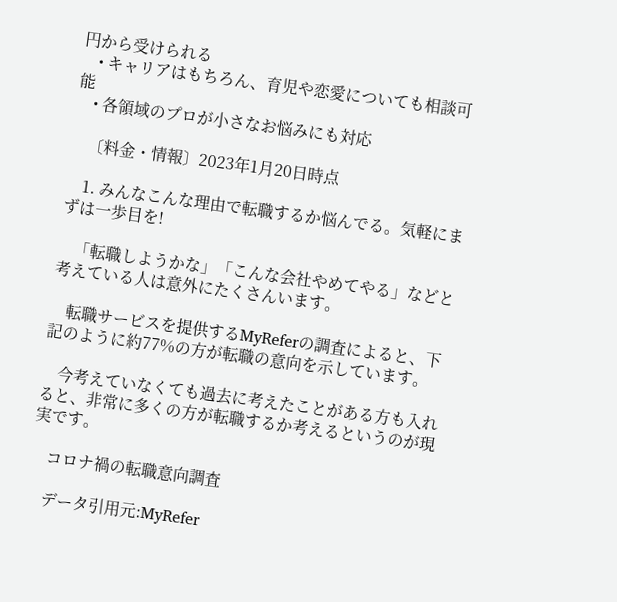円から受けられる
    • キャリアはもちろん、育児や恋愛についても相談可能
    • 各領域のプロが小さなお悩みにも対応

    〔料金・情報〕2023年1月20日時点

    1. みんなこんな理由で転職するか悩んでる。気軽にまずは一歩目を!

    「転職しようかな」「こんな会社やめてやる」などと考えている人は意外にたくさんいます。

    転職サービスを提供するMyReferの調査によると、下記のように約77%の方が転職の意向を示しています。

    今考えていなくても過去に考えたことがある方も入れると、非常に多くの方が転職するか考えるというのが現実です。

    コロナ禍の転職意向調査

    データ引用元:MyRefer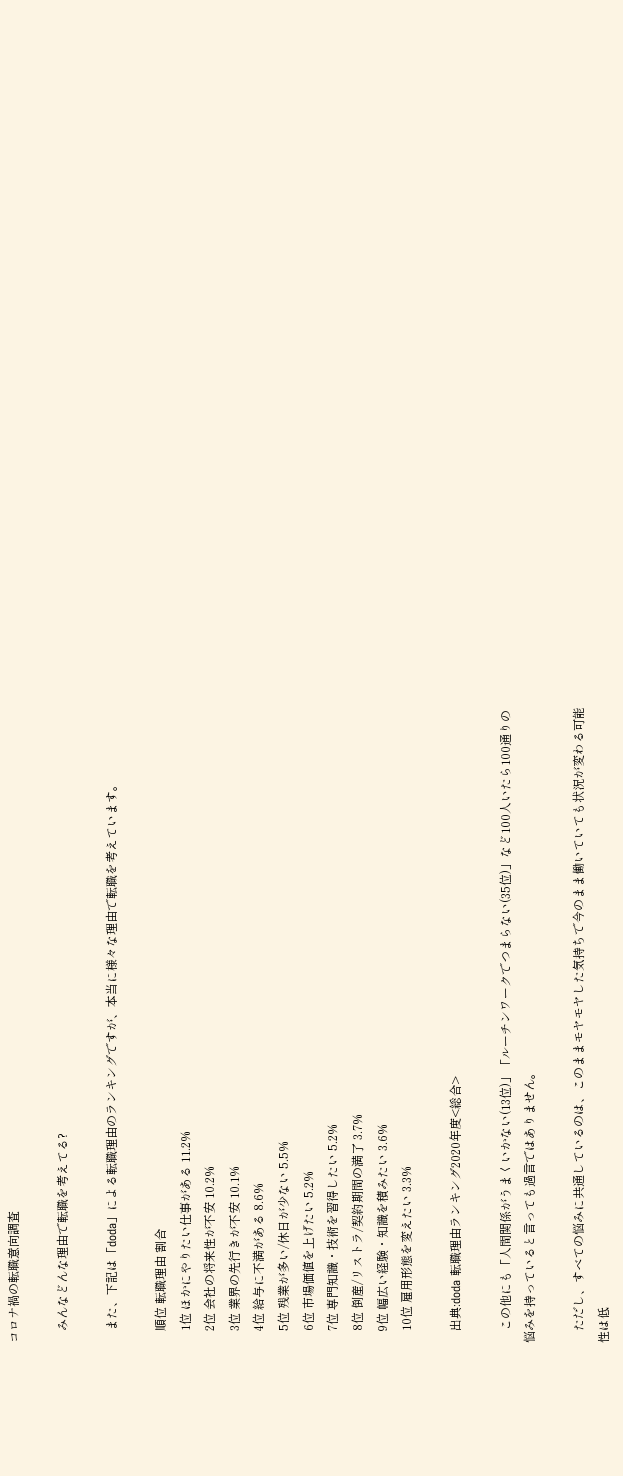コロナ禍の転職意向調査

    みんなどんな理由で転職を考えてる?

    また、下記は「doda」による転職理由のランキングですが、本当に様々な理由で転職を考えています。

    順位 転職理由 割合
    1位 ほかにやりたい仕事がある 11.2%
    2位 会社の将来性が不安 10.2%
    3位 業界の先行きが不安 10.1%
    4位 給与に不満がある 8.6%
    5位 残業が多い/休日が少ない 5.5%
    6位 市場価値を上げたい 5.2%
    7位 専門知識・技術を習得したい 5.2%
    8位 倒産/リストラ/契約期間の満了 3.7%
    9位 幅広い経験・知識を積みたい 3.6%
    10位 雇用形態を変えたい 3.3%

    出典:doda 転職理由ランキング2020年度<総合>

    この他にも「人間関係がうまくいかない(13位)」「ルーチンワークでつまらない(35位)」など100人いたら100通りの悩みを持っていると言っても過言ではありません。

    ただし、すべての悩みに共通しているのは、このままモヤモヤした気持ちで今のまま働いていても状況が変わる可能性は低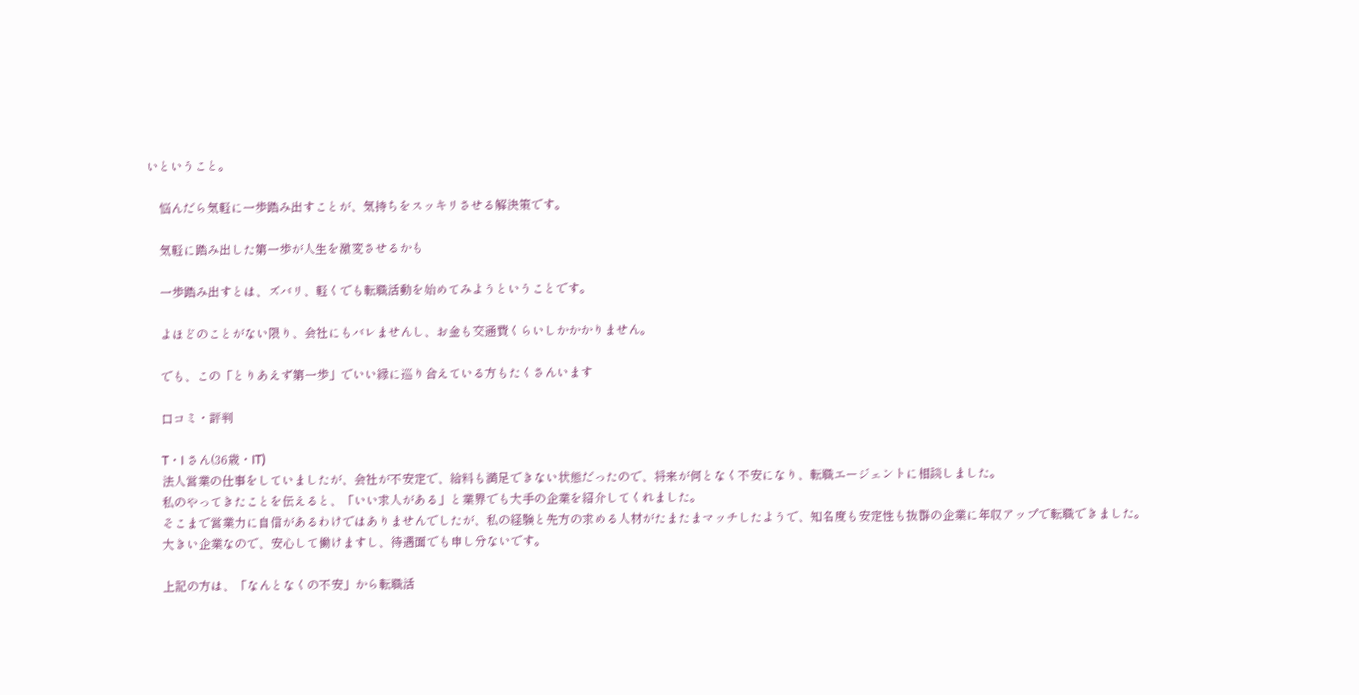いということ。

    悩んだら気軽に一歩踏み出すことが、気持ちをスッキリさせる解決策です。

    気軽に踏み出した第一歩が人生を激変させるかも

    一歩踏み出すとは、ズバリ、軽くでも転職活動を始めてみようということです。

    よほどのことがない限り、会社にもバレませんし、お金も交通費くらいしかかかりません。

    でも、この「とりあえず第一歩」でいい縁に巡り合えている方もたくさんいます

    口コミ・評判

    T・I さん(36歳・IT)
    法人営業の仕事をしていましたが、会社が不安定で、給料も満足できない状態だったので、将来が何となく不安になり、転職エージェントに相談しました。
    私のやってきたことを伝えると、「いい求人がある」と業界でも大手の企業を紹介してくれました。
    そこまで営業力に自信があるわけではありませんでしたが、私の経験と先方の求める人材がたまたまマッチしたようで、知名度も安定性も抜群の企業に年収アップで転職できました。
    大きい企業なので、安心して働けますし、待遇面でも申し分ないです。

    上記の方は、「なんとなくの不安」から転職活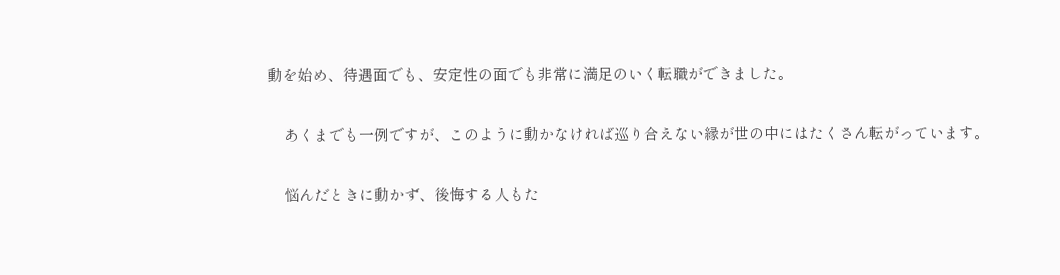動を始め、待遇面でも、安定性の面でも非常に満足のいく転職ができました。

    あくまでも一例ですが、このように動かなければ巡り合えない縁が世の中にはたくさん転がっています。

    悩んだときに動かず、後悔する人もた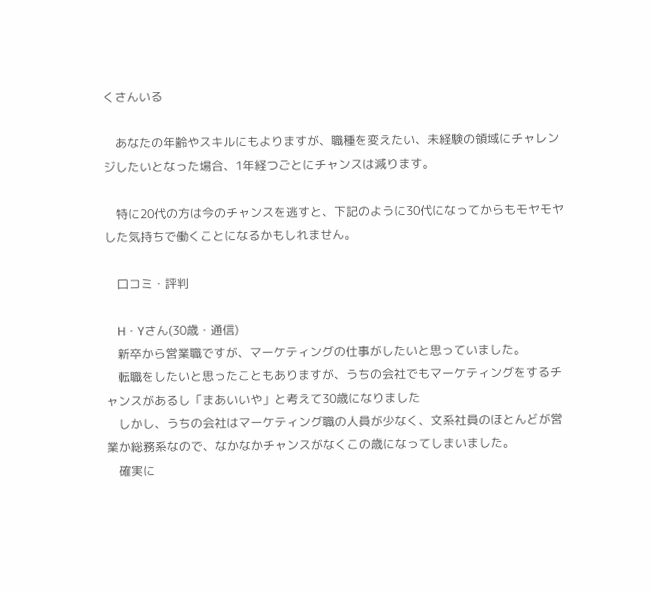くさんいる

    あなたの年齢やスキルにもよりますが、職種を変えたい、未経験の領域にチャレンジしたいとなった場合、1年経つごとにチャンスは減ります。

    特に20代の方は今のチャンスを逃すと、下記のように30代になってからもモヤモヤした気持ちで働くことになるかもしれません。

    口コミ・評判

    H・Yさん(30歳・通信)
    新卒から営業職ですが、マーケティングの仕事がしたいと思っていました。
    転職をしたいと思ったこともありますが、うちの会社でもマーケティングをするチャンスがあるし「まあいいや」と考えて30歳になりました
    しかし、うちの会社はマーケティング職の人員が少なく、文系社員のほとんどが営業か総務系なので、なかなかチャンスがなくこの歳になってしまいました。
    確実に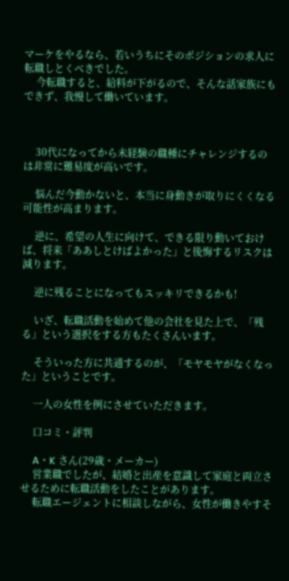マーケをやるなら、若いうちにそのポジションの求人に転職しとくべきでした。
    今転職すると、給料が下がるので、そんな話家族にもできず、我慢して働いています。



    30代になってから未経験の職種にチャレンジするのは非常に難易度が高いです。

    悩んだ今動かないと、本当に身動きが取りにくくなる可能性が高まります。

    逆に、希望の人生に向けて、できる限り動いておけば、将来「ああしとけばよかった」と後悔するリスクは減ります。

    逆に残ることになってもスッキリできるかも!

    いざ、転職活動を始めて他の会社を見た上で、「残る」という選択をする方もたくさんいます。

    そういった方に共通するのが、「モヤモヤがなくなった」ということです。

    一人の女性を例にさせていただきます。

    口コミ・評判

    A・K さん(29歳・メーカー)
    営業職でしたが、結婚と出産を意識して家庭と両立させるために転職活動をしたことがあります。
    転職エージェントに相談しながら、女性が働きやすそ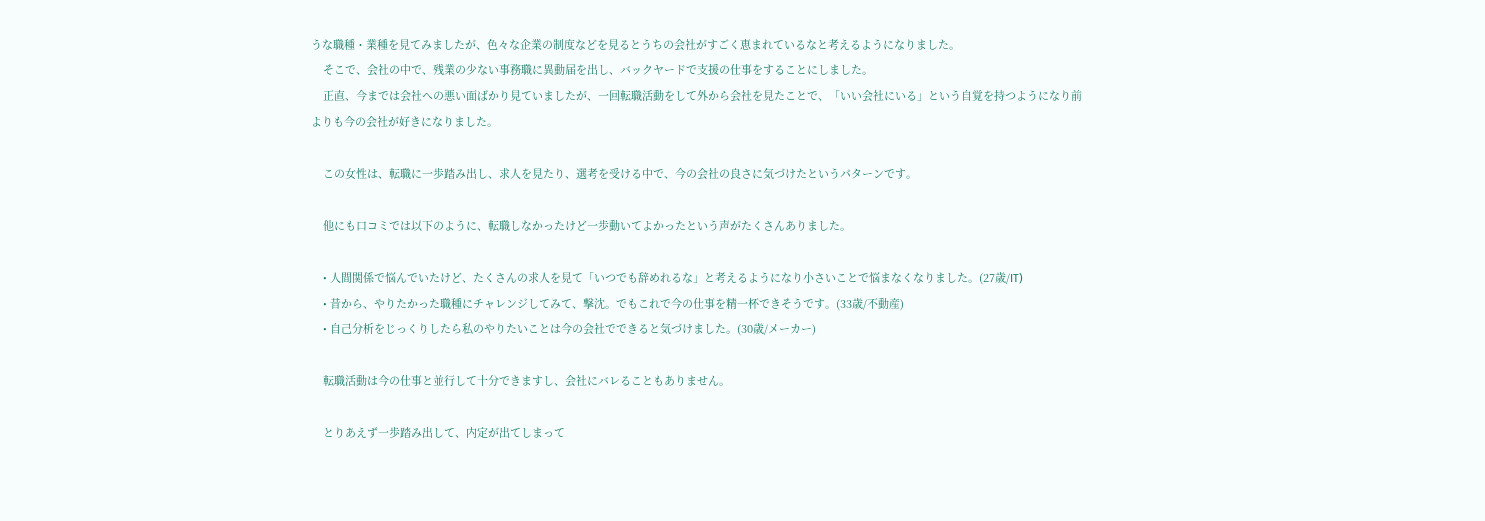うな職種・業種を見てみましたが、色々な企業の制度などを見るとうちの会社がすごく恵まれているなと考えるようになりました。
    そこで、会社の中で、残業の少ない事務職に異動届を出し、バックヤードで支援の仕事をすることにしました。
    正直、今までは会社への悪い面ばかり見ていましたが、一回転職活動をして外から会社を見たことで、「いい会社にいる」という自覚を持つようになり前よりも今の会社が好きになりました。

    この女性は、転職に一歩踏み出し、求人を見たり、選考を受ける中で、今の会社の良さに気づけたというパターンです。

    他にも口コミでは以下のように、転職しなかったけど一歩動いてよかったという声がたくさんありました。

    • 人間関係で悩んでいたけど、たくさんの求人を見て「いつでも辞めれるな」と考えるようになり小さいことで悩まなくなりました。(27歳/IT)
    • 昔から、やりたかった職種にチャレンジしてみて、撃沈。でもこれで今の仕事を精一杯できそうです。(33歳/不動産)
    • 自己分析をじっくりしたら私のやりたいことは今の会社でできると気づけました。(30歳/メーカー)

    転職活動は今の仕事と並行して十分できますし、会社にバレることもありません。

    とりあえず一歩踏み出して、内定が出てしまって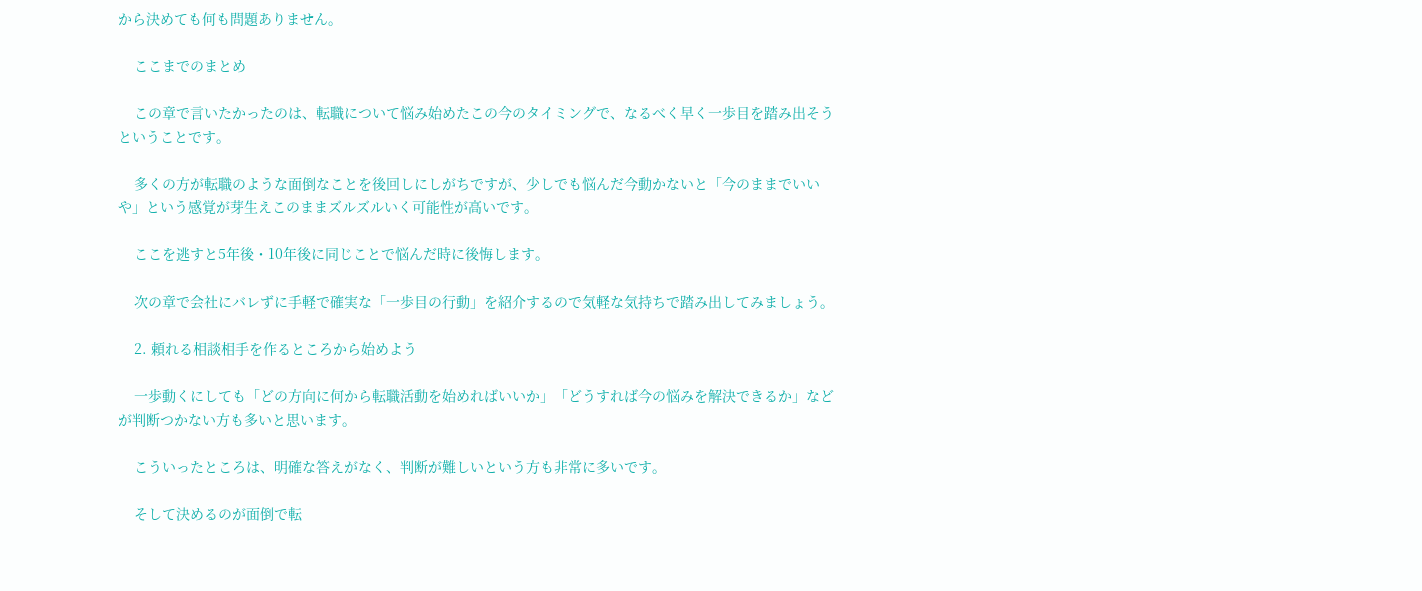から決めても何も問題ありません。

    ここまでのまとめ

    この章で言いたかったのは、転職について悩み始めたこの今のタイミングで、なるべく早く一歩目を踏み出そうということです。

    多くの方が転職のような面倒なことを後回しにしがちですが、少しでも悩んだ今動かないと「今のままでいいや」という感覚が芽生えこのままズルズルいく可能性が高いです。

    ここを逃すと5年後・10年後に同じことで悩んだ時に後悔します。

    次の章で会社にバレずに手軽で確実な「一歩目の行動」を紹介するので気軽な気持ちで踏み出してみましょう。

    2. 頼れる相談相手を作るところから始めよう

    一歩動くにしても「どの方向に何から転職活動を始めればいいか」「どうすれば今の悩みを解決できるか」などが判断つかない方も多いと思います。

    こういったところは、明確な答えがなく、判断が難しいという方も非常に多いです。

    そして決めるのが面倒で転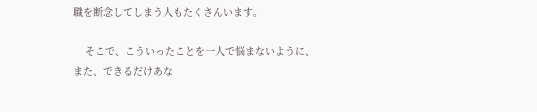職を断念してしまう人もたくさんいます。

    そこで、こういったことを一人で悩まないように、また、できるだけあな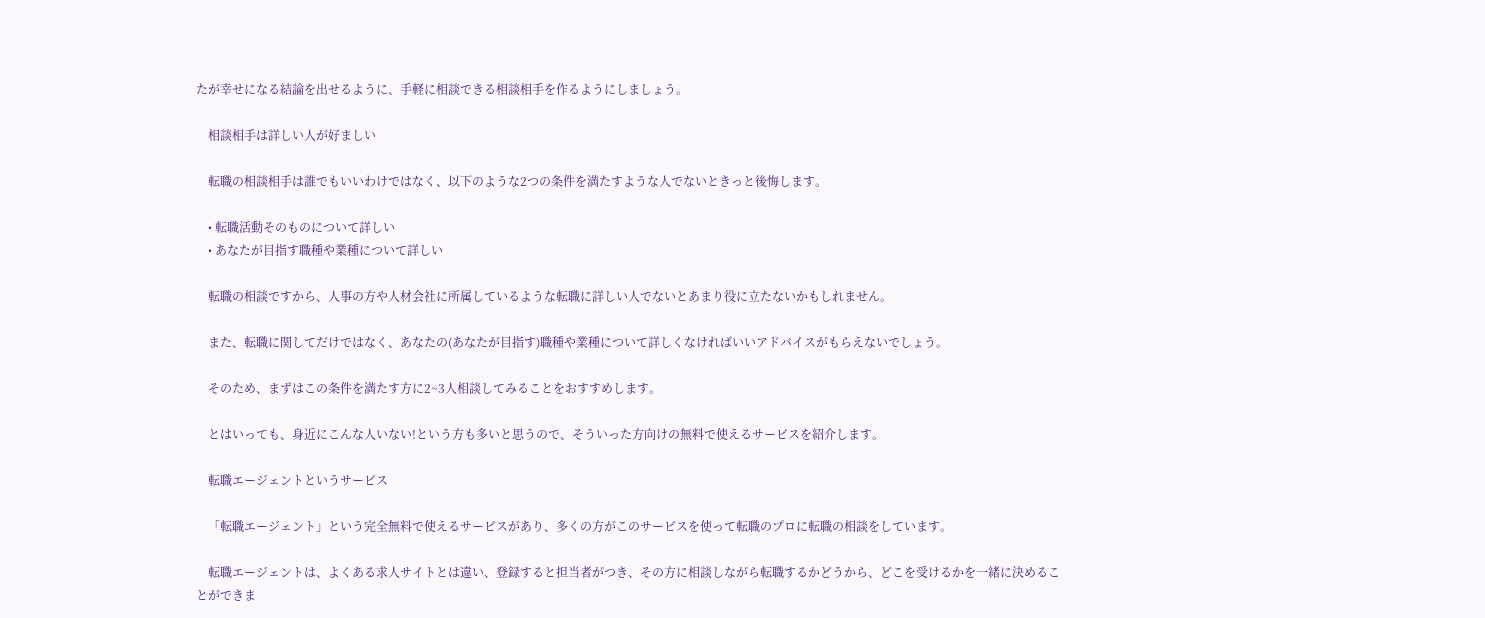たが幸せになる結論を出せるように、手軽に相談できる相談相手を作るようにしましょう。

    相談相手は詳しい人が好ましい

    転職の相談相手は誰でもいいわけではなく、以下のような2つの条件を満たすような人でないときっと後悔します。

    • 転職活動そのものについて詳しい
    • あなたが目指す職種や業種について詳しい

    転職の相談ですから、人事の方や人材会社に所属しているような転職に詳しい人でないとあまり役に立たないかもしれません。

    また、転職に関してだけではなく、あなたの(あなたが目指す)職種や業種について詳しくなければいいアドバイスがもらえないでしょう。

    そのため、まずはこの条件を満たす方に2~3人相談してみることをおすすめします。

    とはいっても、身近にこんな人いない!という方も多いと思うので、そういった方向けの無料で使えるサービスを紹介します。

    転職エージェントというサービス

    「転職エージェント」という完全無料で使えるサービスがあり、多くの方がこのサービスを使って転職のプロに転職の相談をしています。

    転職エージェントは、よくある求人サイトとは違い、登録すると担当者がつき、その方に相談しながら転職するかどうから、どこを受けるかを一緒に決めることができま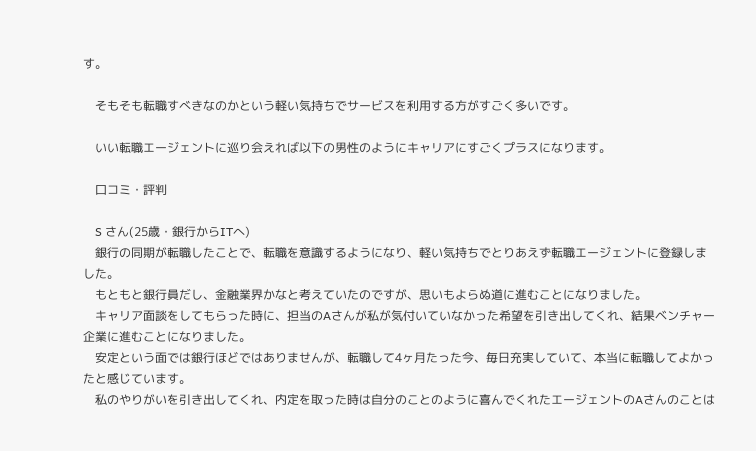す。

    そもそも転職すべきなのかという軽い気持ちでサービスを利用する方がすごく多いです。

    いい転職エージェントに巡り会えれば以下の男性のようにキャリアにすごくプラスになります。

    口コミ・評判

    S さん(25歳・銀行からITへ)
    銀行の同期が転職したことで、転職を意識するようになり、軽い気持ちでとりあえず転職エージェントに登録しました。
    もともと銀行員だし、金融業界かなと考えていたのですが、思いもよらぬ道に進むことになりました。
    キャリア面談をしてもらった時に、担当のAさんが私が気付いていなかった希望を引き出してくれ、結果ベンチャー企業に進むことになりました。
    安定という面では銀行ほどではありませんが、転職して4ヶ月たった今、毎日充実していて、本当に転職してよかったと感じています。
    私のやりがいを引き出してくれ、内定を取った時は自分のことのように喜んでくれたエージェントのAさんのことは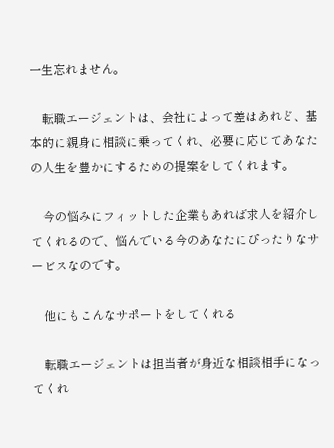一生忘れません。

    転職エージェントは、会社によって差はあれど、基本的に親身に相談に乗ってくれ、必要に応じてあなたの人生を豊かにするための提案をしてくれます。

    今の悩みにフィットした企業もあれば求人を紹介してくれるので、悩んでいる今のあなたにぴったりなサービスなのです。

    他にもこんなサポートをしてくれる

    転職エージェントは担当者が身近な相談相手になってくれ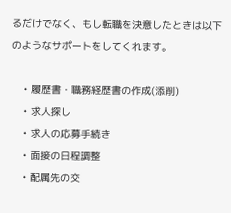るだけでなく、もし転職を決意したときは以下のようなサポートをしてくれます。

    • 履歴書・職務経歴書の作成(添削)
    • 求人探し
    • 求人の応募手続き
    • 面接の日程調整
    • 配属先の交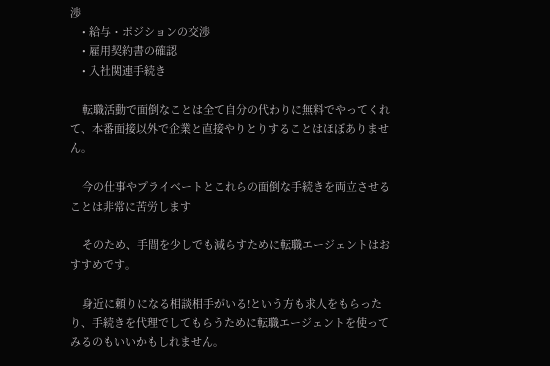渉
    • 給与・ポジションの交渉
    • 雇用契約書の確認
    • 入社関連手続き

    転職活動で面倒なことは全て自分の代わりに無料でやってくれて、本番面接以外で企業と直接やりとりすることはほぼありません。

    今の仕事やプライベートとこれらの面倒な手続きを両立させることは非常に苦労します

    そのため、手間を少しでも減らすために転職エージェントはおすすめです。

    身近に頼りになる相談相手がいる!という方も求人をもらったり、手続きを代理でしてもらうために転職エージェントを使ってみるのもいいかもしれません。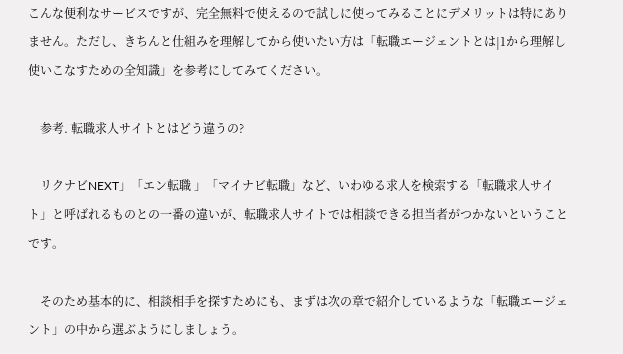こんな便利なサービスですが、完全無料で使えるので試しに使ってみることにデメリットは特にありません。ただし、きちんと仕組みを理解してから使いたい方は「転職エージェントとは|1から理解し使いこなすための全知識」を参考にしてみてください。

    参考. 転職求人サイトとはどう違うの?

    リクナビNEXT」「エン転職 」「マイナビ転職」など、いわゆる求人を検索する「転職求人サイト」と呼ばれるものとの一番の違いが、転職求人サイトでは相談できる担当者がつかないということです。

    そのため基本的に、相談相手を探すためにも、まずは次の章で紹介しているような「転職エージェント」の中から選ぶようにしましょう。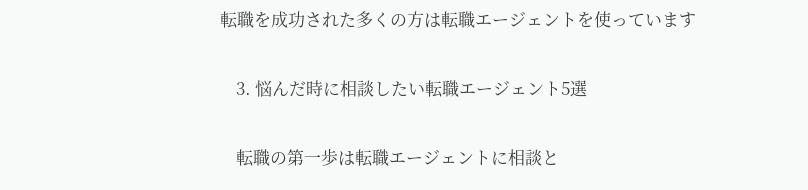転職を成功された多くの方は転職エージェントを使っています

    3. 悩んだ時に相談したい転職エージェント5選

    転職の第一歩は転職エージェントに相談と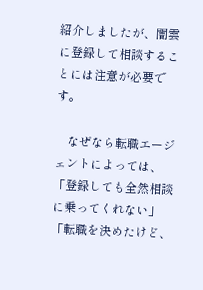紹介しましたが、闇雲に登録して相談することには注意が必要です。

    なぜなら転職エージェントによっては、「登録しても全然相談に乗ってくれない」「転職を決めたけど、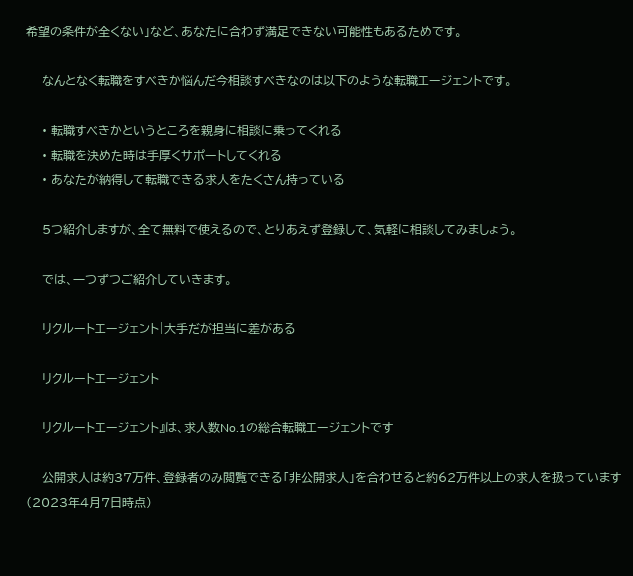希望の条件が全くない」など、あなたに合わず満足できない可能性もあるためです。

    なんとなく転職をすべきか悩んだ今相談すべきなのは以下のような転職エージェントです。

    • 転職すべきかというところを親身に相談に乗ってくれる
    • 転職を決めた時は手厚くサポートしてくれる
    • あなたが納得して転職できる求人をたくさん持っている

    5つ紹介しますが、全て無料で使えるので、とりあえず登録して、気軽に相談してみましょう。

    では、一つずつご紹介していきます。

    リクルートエージェント|大手だが担当に差がある

    リクルートエージェント

    リクルートエージェント』は、求人数No.1の総合転職エージェントです

    公開求人は約37万件、登録者のみ閲覧できる「非公開求人」を合わせると約62万件以上の求人を扱っています(2023年4月7日時点)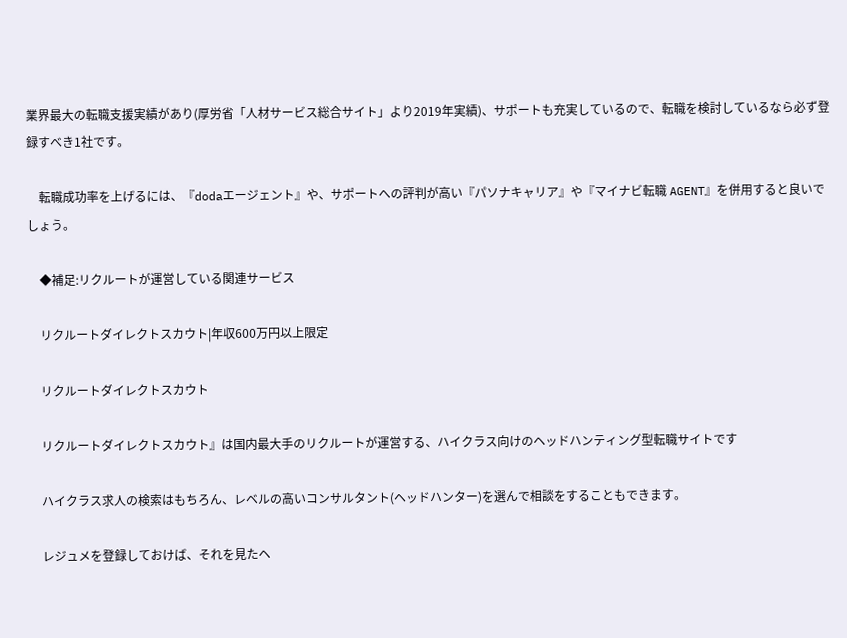業界最大の転職支援実績があり(厚労省「人材サービス総合サイト」より2019年実績)、サポートも充実しているので、転職を検討しているなら必ず登録すべき1社です。

    転職成功率を上げるには、『dodaエージェント』や、サポートへの評判が高い『パソナキャリア』や『マイナビ転職 AGENT』を併用すると良いでしょう。

    ◆補足:リクルートが運営している関連サービス

    リクルートダイレクトスカウト|年収600万円以上限定

    リクルートダイレクトスカウト

    リクルートダイレクトスカウト』は国内最大手のリクルートが運営する、ハイクラス向けのヘッドハンティング型転職サイトです

    ハイクラス求人の検索はもちろん、レベルの高いコンサルタント(ヘッドハンター)を選んで相談をすることもできます。

    レジュメを登録しておけば、それを見たヘ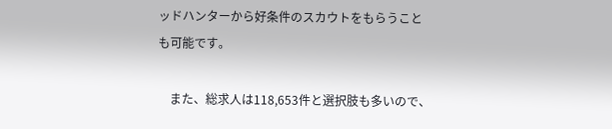ッドハンターから好条件のスカウトをもらうことも可能です。

    また、総求人は118,653件と選択肢も多いので、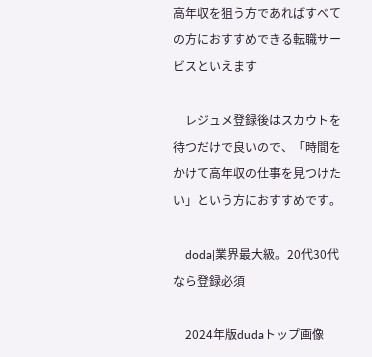高年収を狙う方であればすべての方におすすめできる転職サービスといえます

    レジュメ登録後はスカウトを待つだけで良いので、「時間をかけて高年収の仕事を見つけたい」という方におすすめです。

    doda|業界最大級。20代30代なら登録必須

    2024年版dudaトップ画像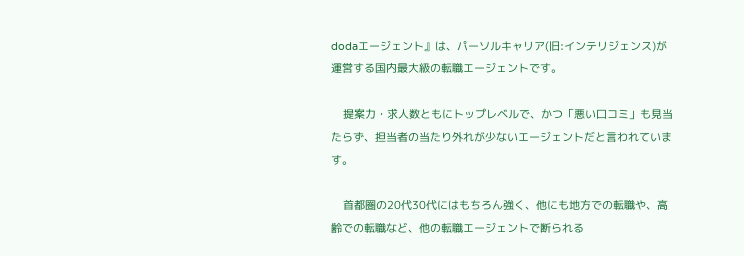dodaエージェント』は、パーソルキャリア(旧:インテリジェンス)が運営する国内最大級の転職エージェントです。

    提案力・求人数ともにトップレベルで、かつ「悪い口コミ」も見当たらず、担当者の当たり外れが少ないエージェントだと言われています。

    首都圏の20代30代にはもちろん強く、他にも地方での転職や、高齢での転職など、他の転職エージェントで断られる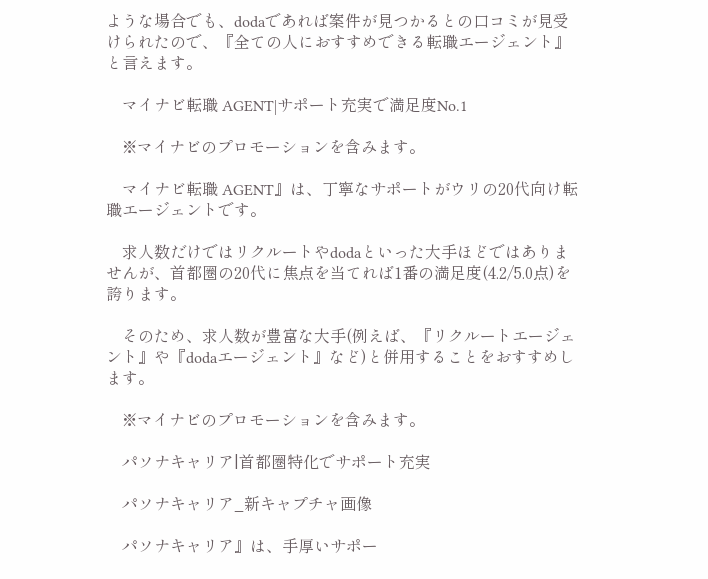ような場合でも、dodaであれば案件が見つかるとの口コミが見受けられたので、『全ての人におすすめできる転職エージェント』と言えます。

    マイナビ転職 AGENT|サポート充実で満足度No.1

    ※マイナビのプロモーションを含みます。

    マイナビ転職 AGENT』は、丁寧なサポートがウリの20代向け転職エージェントです。

    求人数だけではリクルートやdodaといった大手ほどではありませんが、首都圏の20代に焦点を当てれば1番の満足度(4.2/5.0点)を誇ります。

    そのため、求人数が豊富な大手(例えば、『リクルートエージェント』や『dodaエージェント』など)と併用することをおすすめします。

    ※マイナビのプロモーションを含みます。

    パソナキャリア|首都圏特化でサポート充実

    パソナキャリア_新キャプチャ画像

    パソナキャリア』は、手厚いサポー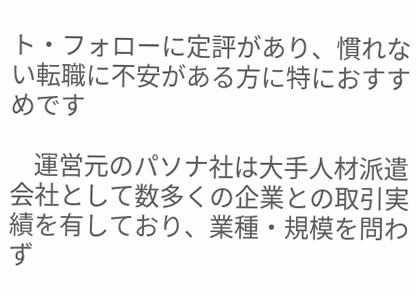ト・フォローに定評があり、慣れない転職に不安がある方に特におすすめです

    運営元のパソナ社は大手人材派遣会社として数多くの企業との取引実績を有しており、業種・規模を問わず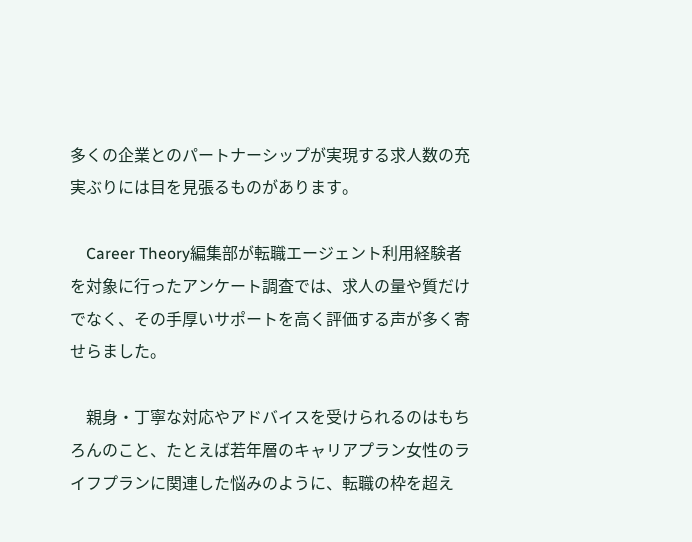多くの企業とのパートナーシップが実現する求人数の充実ぶりには目を見張るものがあります。

    Career Theory編集部が転職エージェント利用経験者を対象に行ったアンケート調査では、求人の量や質だけでなく、その手厚いサポートを高く評価する声が多く寄せらました。

    親身・丁寧な対応やアドバイスを受けられるのはもちろんのこと、たとえば若年層のキャリアプラン女性のライフプランに関連した悩みのように、転職の枠を超え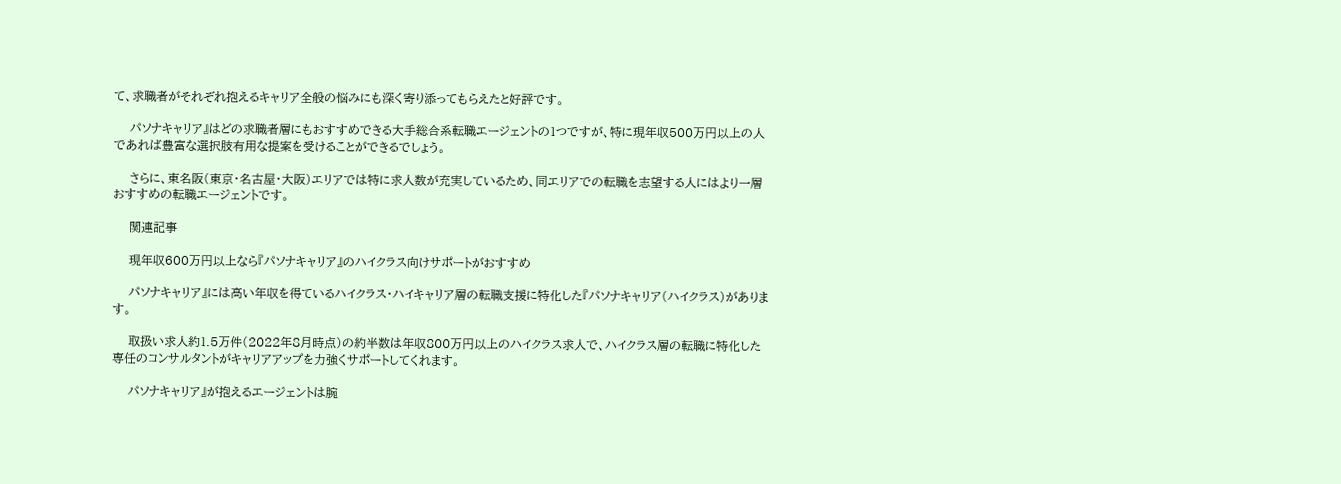て、求職者がそれぞれ抱えるキャリア全般の悩みにも深く寄り添ってもらえたと好評です。

    パソナキャリア』はどの求職者層にもおすすめできる大手総合系転職エージェントの1つですが、特に現年収500万円以上の人であれば豊富な選択肢有用な提案を受けることができるでしょう。

    さらに、東名阪(東京・名古屋・大阪)エリアでは特に求人数が充実しているため、同エリアでの転職を志望する人にはより一層おすすめの転職エージェントです。

    関連記事

    現年収600万円以上なら『パソナキャリア』のハイクラス向けサポートがおすすめ

    パソナキャリア』には高い年収を得ているハイクラス・ハイキャリア層の転職支援に特化した『パソナキャリア(ハイクラス)があります。

    取扱い求人約1.5万件(2022年8月時点)の約半数は年収800万円以上のハイクラス求人で、ハイクラス層の転職に特化した専任のコンサルタントがキャリアアップを力強くサポートしてくれます。

    パソナキャリア』が抱えるエージェントは腕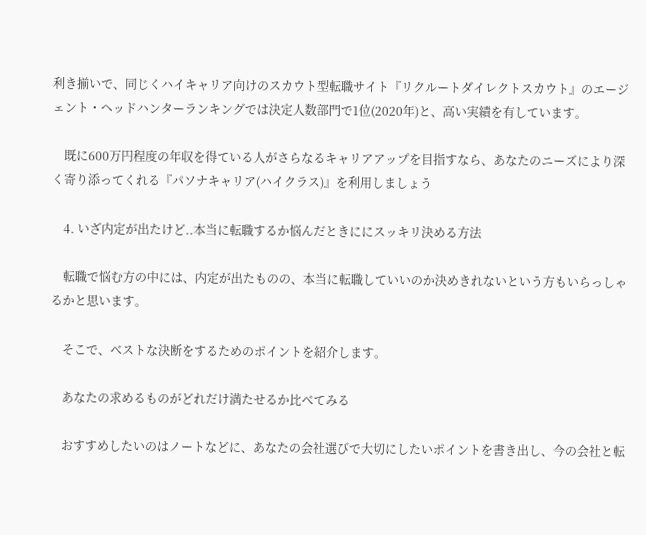利き揃いで、同じくハイキャリア向けのスカウト型転職サイト『リクルートダイレクトスカウト』のエージェント・ヘッドハンターランキングでは決定人数部門で1位(2020年)と、高い実績を有しています。

    既に600万円程度の年収を得ている人がさらなるキャリアアップを目指すなら、あなたのニーズにより深く寄り添ってくれる『パソナキャリア(ハイクラス)』を利用しましょう

    4. いざ内定が出たけど..本当に転職するか悩んだときににスッキリ決める方法

    転職で悩む方の中には、内定が出たものの、本当に転職していいのか決めきれないという方もいらっしゃるかと思います。

    そこで、ベストな決断をするためのポイントを紹介します。

    あなたの求めるものがどれだけ満たせるか比べてみる

    おすすめしたいのはノートなどに、あなたの会社選びで大切にしたいポイントを書き出し、今の会社と転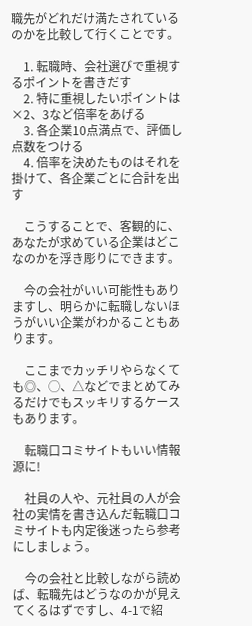職先がどれだけ満たされているのかを比較して行くことです。

    1. 転職時、会社選びで重視するポイントを書きだす
    2. 特に重視したいポイントは×2、3など倍率をあげる
    3. 各企業10点満点で、評価し点数をつける
    4. 倍率を決めたものはそれを掛けて、各企業ごとに合計を出す

    こうすることで、客観的に、あなたが求めている企業はどこなのかを浮き彫りにできます。

    今の会社がいい可能性もありますし、明らかに転職しないほうがいい企業がわかることもあります。

    ここまでカッチリやらなくても◎、◯、△などでまとめてみるだけでもスッキリするケースもあります。

    転職口コミサイトもいい情報源に!

    社員の人や、元社員の人が会社の実情を書き込んだ転職口コミサイトも内定後迷ったら参考にしましょう。

    今の会社と比較しながら読めば、転職先はどうなのかが見えてくるはずですし、4-1で紹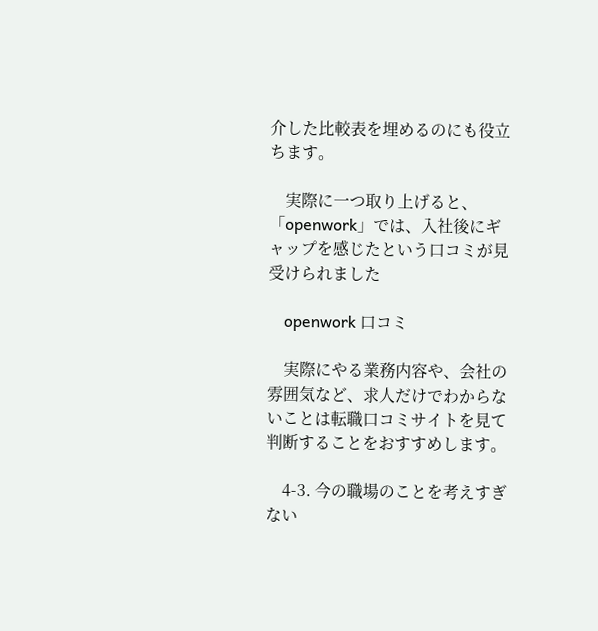介した比較表を埋めるのにも役立ちます。

    実際に一つ取り上げると、「openwork」では、入社後にギャップを感じたという口コミが見受けられました

    openwork 口コミ

    実際にやる業務内容や、会社の雰囲気など、求人だけでわからないことは転職口コミサイトを見て判断することをおすすめします。

    4-3. 今の職場のことを考えすぎない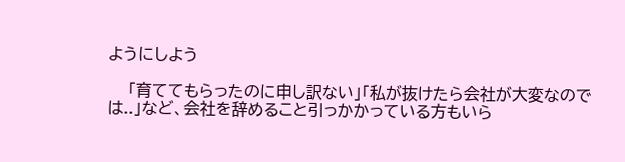ようにしよう

    「育ててもらったのに申し訳ない」「私が抜けたら会社が大変なのでは..」など、会社を辞めること引っかかっている方もいら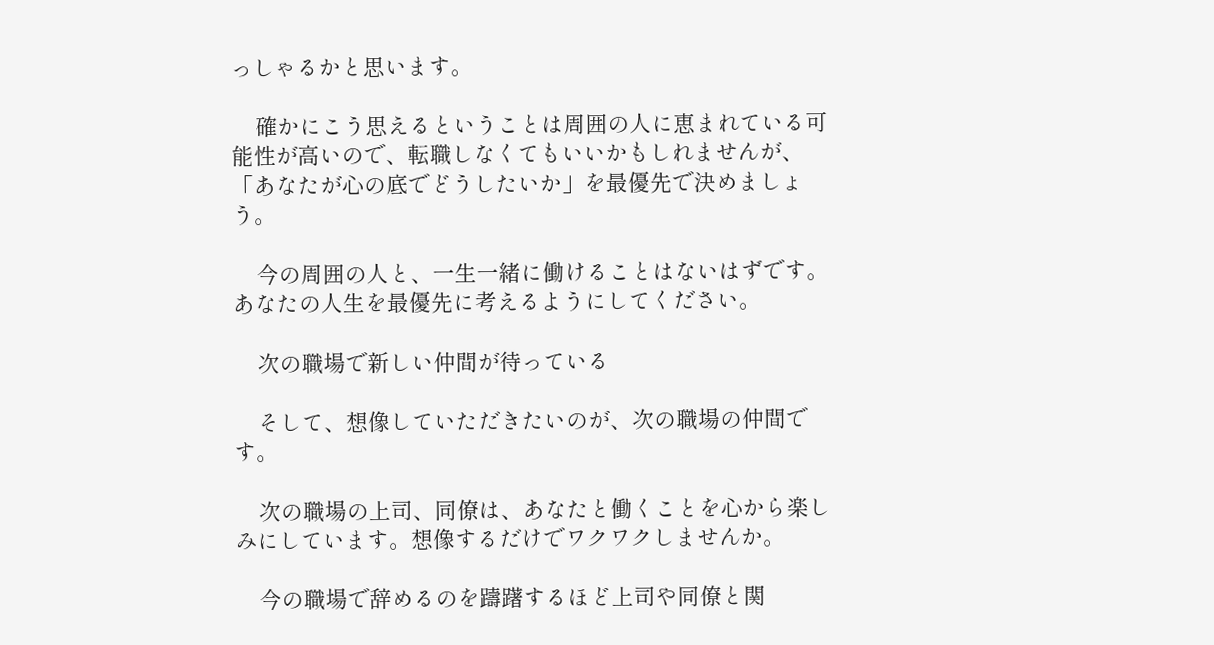っしゃるかと思います。

    確かにこう思えるということは周囲の人に恵まれている可能性が高いので、転職しなくてもいいかもしれませんが、「あなたが心の底でどうしたいか」を最優先で決めましょう。

    今の周囲の人と、一生一緒に働けることはないはずです。あなたの人生を最優先に考えるようにしてください。

    次の職場で新しい仲間が待っている

    そして、想像していただきたいのが、次の職場の仲間です。

    次の職場の上司、同僚は、あなたと働くことを心から楽しみにしています。想像するだけでワクワクしませんか。

    今の職場で辞めるのを躊躇するほど上司や同僚と関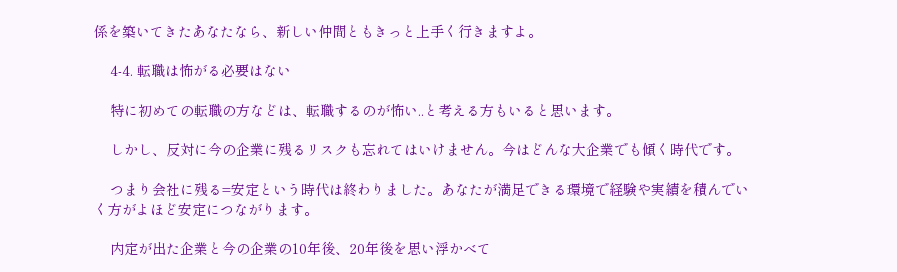係を築いてきたあなたなら、新しい仲間ともきっと上手く行きますよ。

    4-4. 転職は怖がる必要はない

    特に初めての転職の方などは、転職するのが怖い..と考える方もいると思います。

    しかし、反対に今の企業に残るリスクも忘れてはいけません。今はどんな大企業でも傾く時代です。

    つまり会社に残る=安定という時代は終わりました。あなたが満足できる環境で経験や実績を積んでいく方がよほど安定につながります。

    内定が出た企業と今の企業の10年後、20年後を思い浮かべて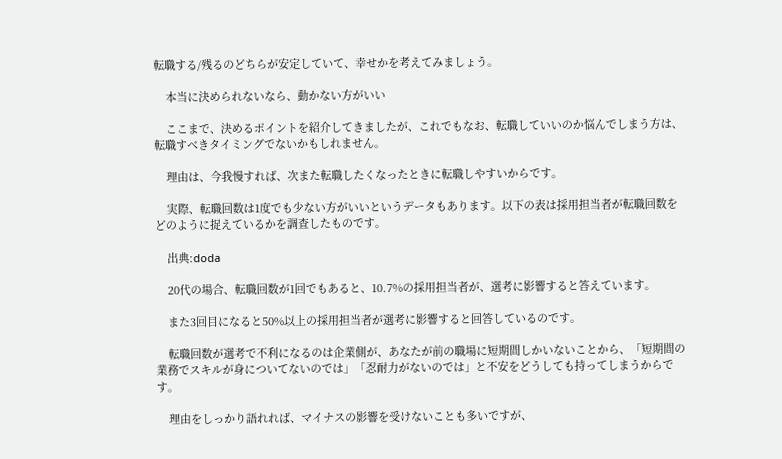転職する/残るのどちらが安定していて、幸せかを考えてみましょう。

    本当に決められないなら、動かない方がいい

    ここまで、決めるポイントを紹介してきましたが、これでもなお、転職していいのか悩んでしまう方は、転職すべきタイミングでないかもしれません。

    理由は、今我慢すれば、次また転職したくなったときに転職しやすいからです。

    実際、転職回数は1度でも少ない方がいいというデータもあります。以下の表は採用担当者が転職回数をどのように捉えているかを調査したものです。

    出典:doda

    20代の場合、転職回数が1回でもあると、10.7%の採用担当者が、選考に影響すると答えています。

    また3回目になると50%以上の採用担当者が選考に影響すると回答しているのです。

    転職回数が選考で不利になるのは企業側が、あなたが前の職場に短期間しかいないことから、「短期間の業務でスキルが身についてないのでは」「忍耐力がないのでは」と不安をどうしても持ってしまうからです。

    理由をしっかり語れれば、マイナスの影響を受けないことも多いですが、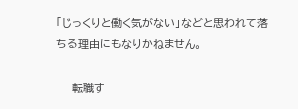「じっくりと働く気がない」などと思われて落ちる理由にもなりかねません。

    転職す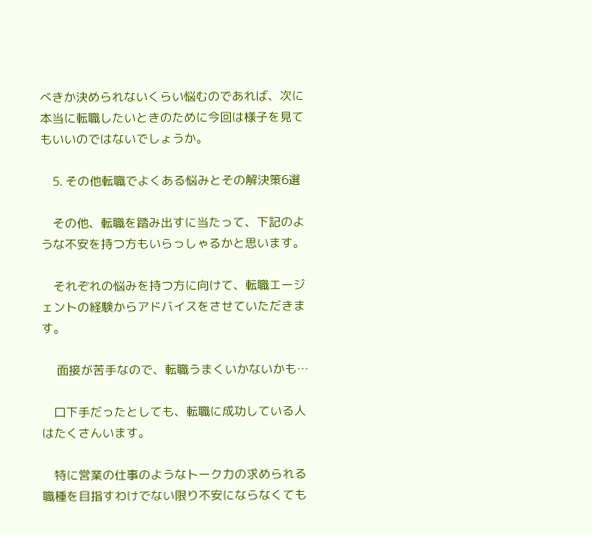べきか決められないくらい悩むのであれば、次に本当に転職したいときのために今回は様子を見てもいいのではないでしょうか。

    5. その他転職でよくある悩みとその解決策6選

    その他、転職を踏み出すに当たって、下記のような不安を持つ方もいらっしゃるかと思います。

    それぞれの悩みを持つ方に向けて、転職エージェントの経験からアドバイスをさせていただきます。

     面接が苦手なので、転職うまくいかないかも…

    口下手だったとしても、転職に成功している人はたくさんいます。

    特に営業の仕事のようなトーク力の求められる職種を目指すわけでない限り不安にならなくても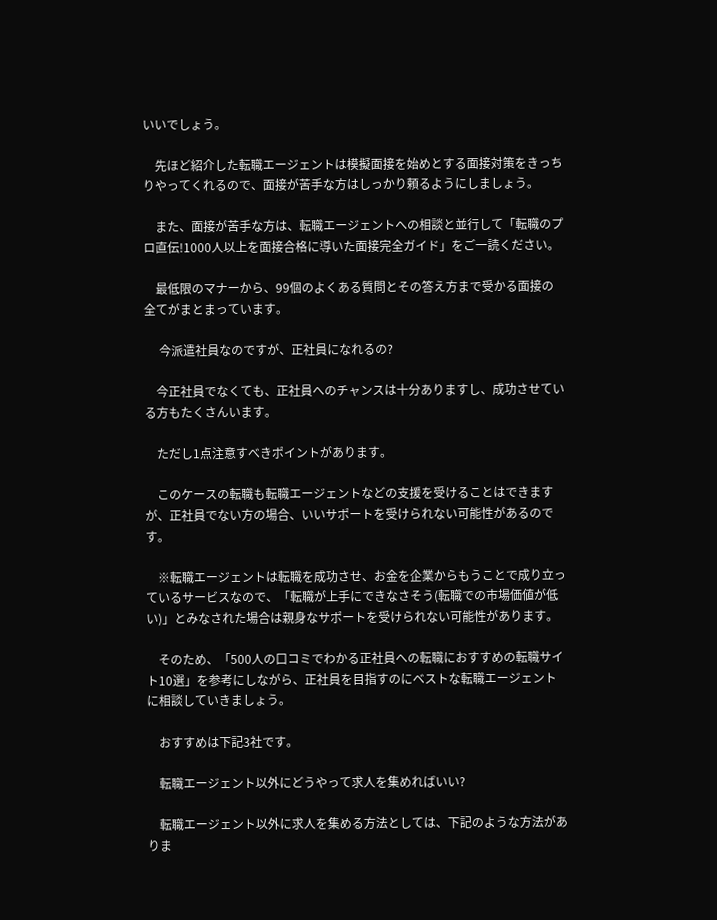いいでしょう。

    先ほど紹介した転職エージェントは模擬面接を始めとする面接対策をきっちりやってくれるので、面接が苦手な方はしっかり頼るようにしましょう。

    また、面接が苦手な方は、転職エージェントへの相談と並行して「転職のプロ直伝!1000人以上を面接合格に導いた面接完全ガイド」をご一読ください。

    最低限のマナーから、99個のよくある質問とその答え方まで受かる面接の全てがまとまっています。

     今派遣社員なのですが、正社員になれるの?

    今正社員でなくても、正社員へのチャンスは十分ありますし、成功させている方もたくさんいます。

    ただし1点注意すべきポイントがあります。

    このケースの転職も転職エージェントなどの支援を受けることはできますが、正社員でない方の場合、いいサポートを受けられない可能性があるのです。

    ※転職エージェントは転職を成功させ、お金を企業からもうことで成り立っているサービスなので、「転職が上手にできなさそう(転職での市場価値が低い)」とみなされた場合は親身なサポートを受けられない可能性があります。

    そのため、「500人の口コミでわかる正社員への転職におすすめの転職サイト10選」を参考にしながら、正社員を目指すのにベストな転職エージェントに相談していきましょう。

    おすすめは下記3社です。

    転職エージェント以外にどうやって求人を集めればいい?

    転職エージェント以外に求人を集める方法としては、下記のような方法がありま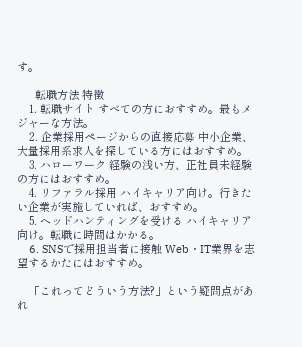す。

      転職方法 特徴
    1. 転職サイト すべての方におすすめ。最もメジャーな方法。
    2. 企業採用ページからの直接応募 中小企業、大量採用系求人を探している方にはおすすめ。
    3. ハローワーク 経験の浅い方、正社員未経験の方にはおすすめ。
    4. リファラル採用 ハイキャリア向け。行きたい企業が実施していれば、おすすめ。
    5. ヘッドハンティングを受ける ハイキャリア向け。転職に時間はかかる。
    6. SNSで採用担当者に接触 Web・IT業界を志望するかたにはおすすめ。

    「これってどういう方法?」という疑問点があれ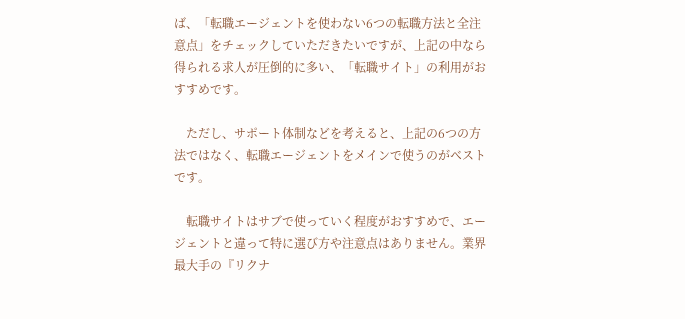ば、「転職エージェントを使わない6つの転職方法と全注意点」をチェックしていただきたいですが、上記の中なら得られる求人が圧倒的に多い、「転職サイト」の利用がおすすめです。

    ただし、サポート体制などを考えると、上記の6つの方法ではなく、転職エージェントをメインで使うのがベストです。

    転職サイトはサブで使っていく程度がおすすめで、エージェントと違って特に選び方や注意点はありません。業界最大手の『リクナ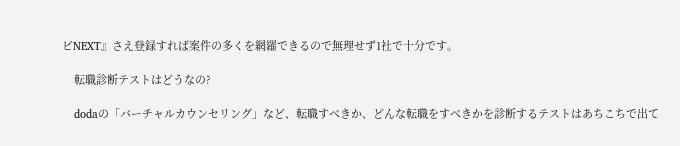ビNEXT』さえ登録すれば案件の多くを網羅できるので無理せず1社で十分です。

    転職診断テストはどうなの?

    dodaの「バーチャルカウンセリング」など、転職すべきか、どんな転職をすべきかを診断するテストはあちこちで出て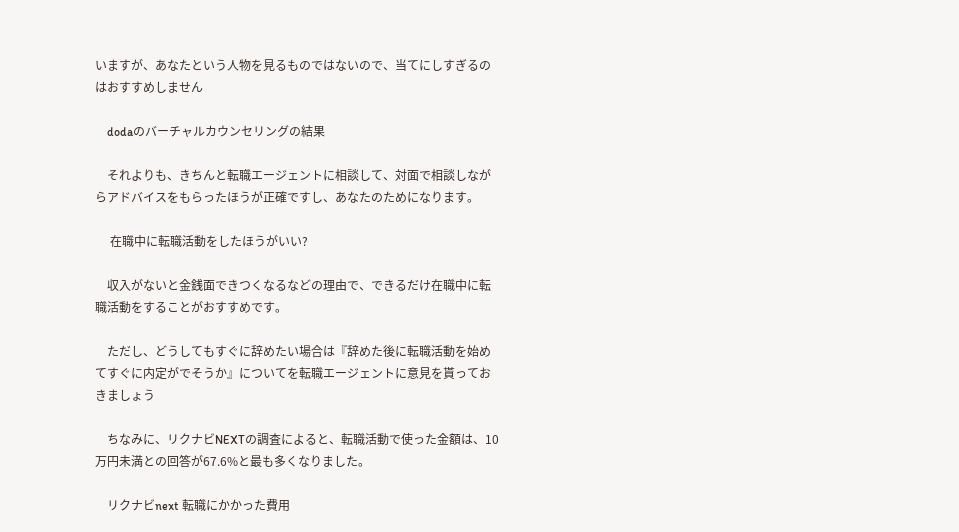いますが、あなたという人物を見るものではないので、当てにしすぎるのはおすすめしません

    dodaのバーチャルカウンセリングの結果

    それよりも、きちんと転職エージェントに相談して、対面で相談しながらアドバイスをもらったほうが正確ですし、あなたのためになります。

     在職中に転職活動をしたほうがいい?

    収入がないと金銭面できつくなるなどの理由で、できるだけ在職中に転職活動をすることがおすすめです。

    ただし、どうしてもすぐに辞めたい場合は『辞めた後に転職活動を始めてすぐに内定がでそうか』についてを転職エージェントに意見を貰っておきましょう

    ちなみに、リクナビNEXTの調査によると、転職活動で使った金額は、10万円未満との回答が67.6%と最も多くなりました。

    リクナビnext 転職にかかった費用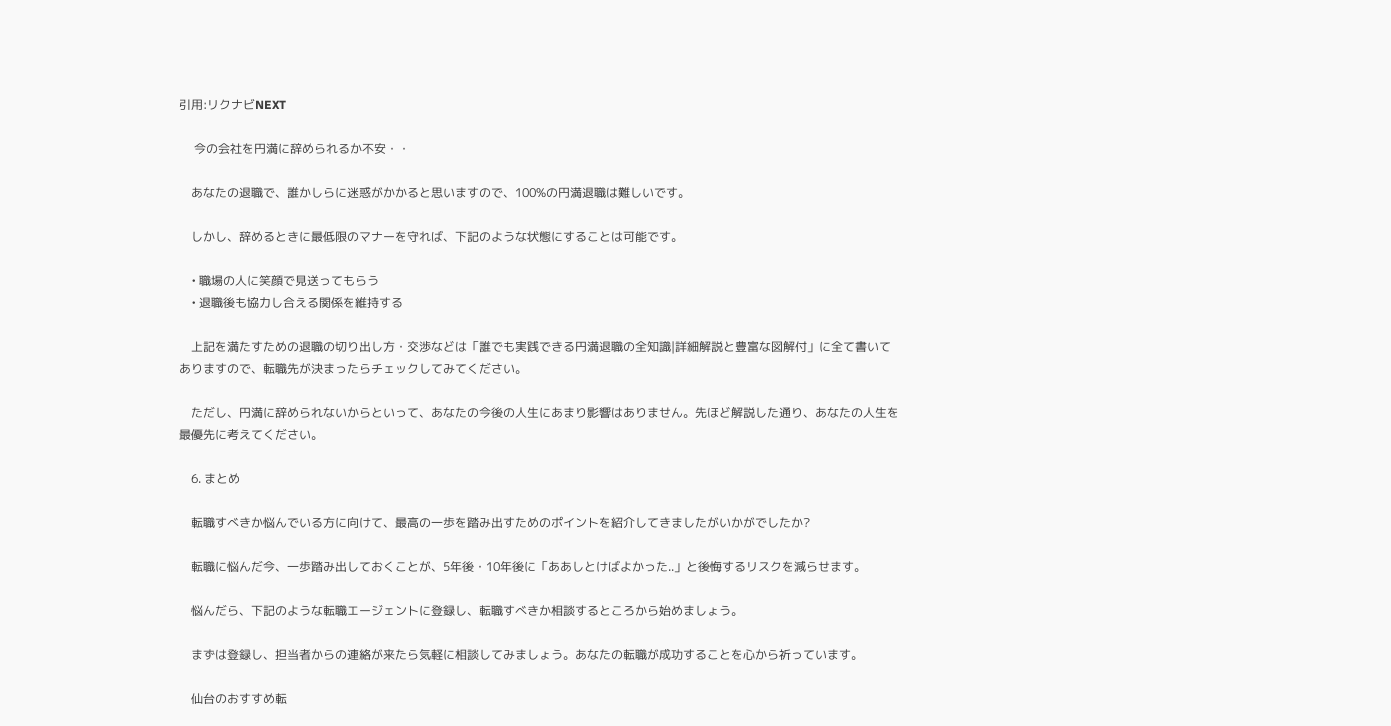引用:リクナビNEXT

     今の会社を円満に辞められるか不安・・

    あなたの退職で、誰かしらに迷惑がかかると思いますので、100%の円満退職は難しいです。

    しかし、辞めるときに最低限のマナーを守れば、下記のような状態にすることは可能です。

    • 職場の人に笑顔で見送ってもらう
    • 退職後も協力し合える関係を維持する

    上記を満たすための退職の切り出し方・交渉などは「誰でも実践できる円満退職の全知識|詳細解説と豊富な図解付」に全て書いてありますので、転職先が決まったらチェックしてみてください。

    ただし、円満に辞められないからといって、あなたの今後の人生にあまり影響はありません。先ほど解説した通り、あなたの人生を最優先に考えてください。

    6. まとめ

    転職すべきか悩んでいる方に向けて、最高の一歩を踏み出すためのポイントを紹介してきましたがいかがでしたか?

    転職に悩んだ今、一歩踏み出しておくことが、5年後・10年後に「ああしとけばよかった..」と後悔するリスクを減らせます。

    悩んだら、下記のような転職エージェントに登録し、転職すべきか相談するところから始めましょう。

    まずは登録し、担当者からの連絡が来たら気軽に相談してみましょう。あなたの転職が成功することを心から祈っています。

    仙台のおすすめ転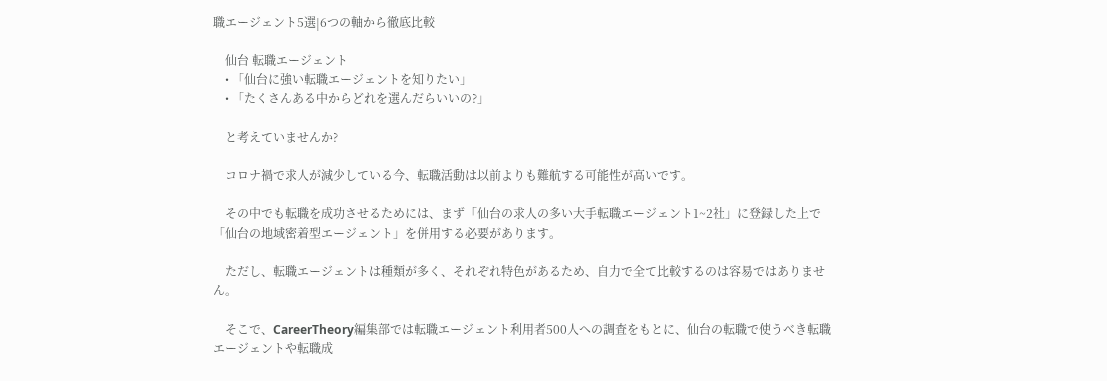職エージェント5選|6つの軸から徹底比較

    仙台 転職エージェント
    • 「仙台に強い転職エージェントを知りたい」
    • 「たくさんある中からどれを選んだらいいの?」

    と考えていませんか?

    コロナ禍で求人が減少している今、転職活動は以前よりも難航する可能性が高いです。

    その中でも転職を成功させるためには、まず「仙台の求人の多い大手転職エージェント1~2社」に登録した上で「仙台の地域密着型エージェント」を併用する必要があります。

    ただし、転職エージェントは種類が多く、それぞれ特色があるため、自力で全て比較するのは容易ではありません。

    そこで、CareerTheory編集部では転職エージェント利用者500人への調査をもとに、仙台の転職で使うべき転職エージェントや転職成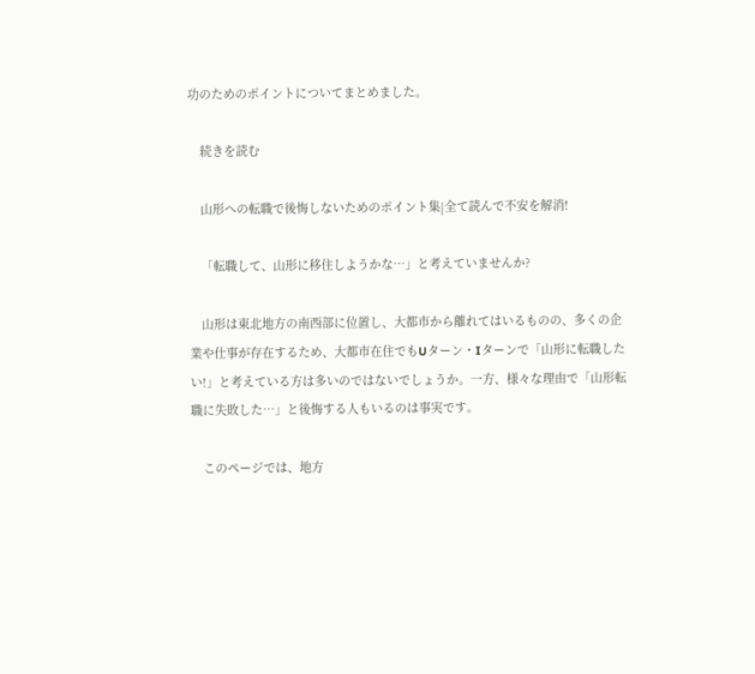功のためのポイントについてまとめました。

    続きを読む

    山形への転職で後悔しないためのポイント集|全て読んで不安を解消!

    「転職して、山形に移住しようかな…」と考えていませんか?

    山形は東北地方の南西部に位置し、大都市から離れてはいるものの、多くの企業や仕事が存在するため、大都市在住でもUターン・Iターンで「山形に転職したい!」と考えている方は多いのではないでしょうか。一方、様々な理由で「山形転職に失敗した…」と後悔する人もいるのは事実です。

    このページでは、地方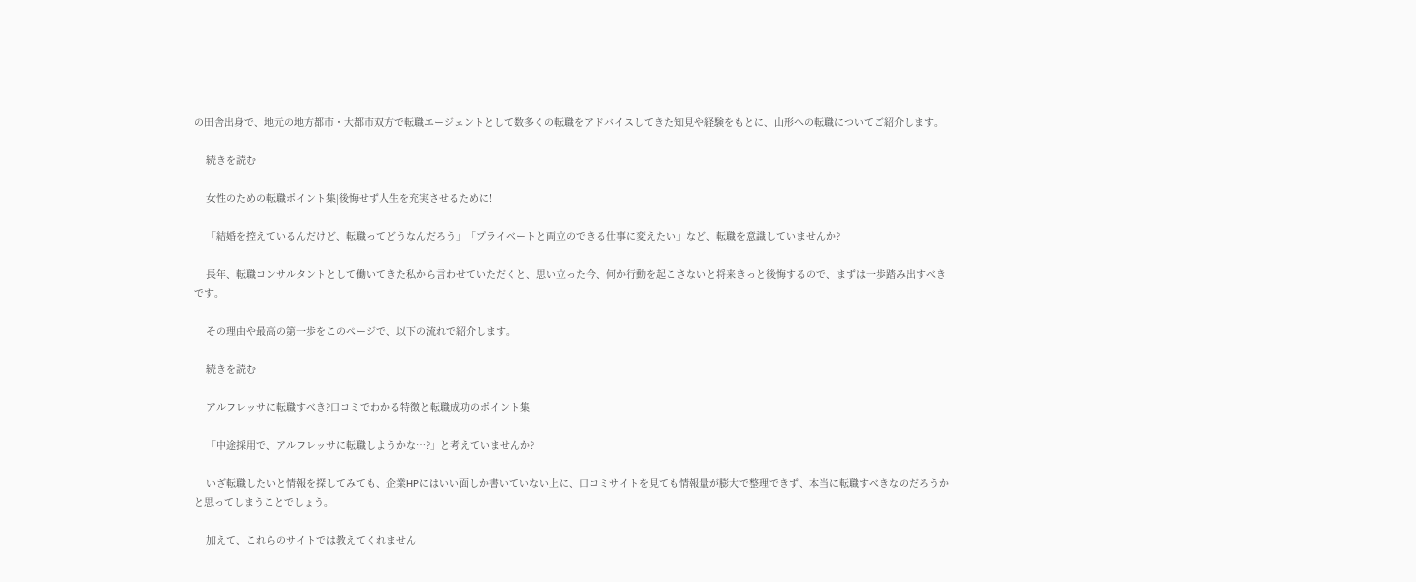の田舎出身で、地元の地方都市・大都市双方で転職エージェントとして数多くの転職をアドバイスしてきた知見や経験をもとに、山形への転職についてご紹介します。

    続きを読む

    女性のための転職ポイント集|後悔せず人生を充実させるために!

    「結婚を控えているんだけど、転職ってどうなんだろう」「プライベートと両立のできる仕事に変えたい」など、転職を意識していませんか?

    長年、転職コンサルタントとして働いてきた私から言わせていただくと、思い立った今、何か行動を起こさないと将来きっと後悔するので、まずは一歩踏み出すべきです。

    その理由や最高の第一歩をこのページで、以下の流れで紹介します。

    続きを読む

    アルフレッサに転職すべき?口コミでわかる特徴と転職成功のポイント集

    「中途採用で、アルフレッサに転職しようかな…?」と考えていませんか?

    いざ転職したいと情報を探してみても、企業HPにはいい面しか書いていない上に、口コミサイトを見ても情報量が膨大で整理できず、本当に転職すべきなのだろうかと思ってしまうことでしょう。

    加えて、これらのサイトでは教えてくれません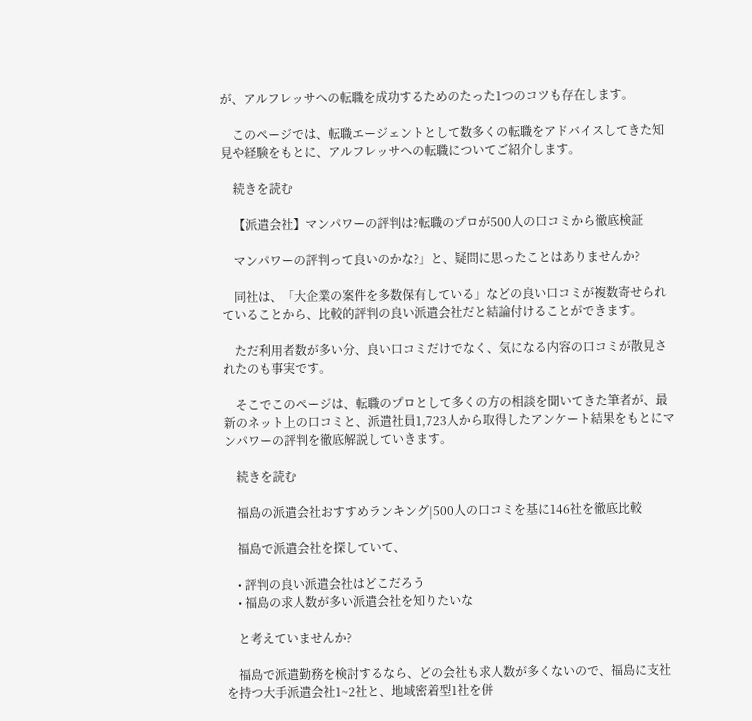が、アルフレッサへの転職を成功するためのたった1つのコツも存在します。

    このページでは、転職エージェントとして数多くの転職をアドバイスしてきた知見や経験をもとに、アルフレッサへの転職についてご紹介します。

    続きを読む

    【派遣会社】マンパワーの評判は?転職のプロが500人の口コミから徹底検証

    マンパワーの評判って良いのかな?」と、疑問に思ったことはありませんか?

    同社は、「大企業の案件を多数保有している」などの良い口コミが複数寄せられていることから、比較的評判の良い派遣会社だと結論付けることができます。

    ただ利用者数が多い分、良い口コミだけでなく、気になる内容の口コミが散見されたのも事実です。

    そこでこのページは、転職のプロとして多くの方の相談を聞いてきた筆者が、最新のネット上の口コミと、派遣社員1,723人から取得したアンケート結果をもとにマンパワーの評判を徹底解説していきます。

    続きを読む

    福島の派遣会社おすすめランキング|500人の口コミを基に146社を徹底比較

    福島で派遣会社を探していて、

    • 評判の良い派遣会社はどこだろう
    • 福島の求人数が多い派遣会社を知りたいな

    と考えていませんか?

    福島で派遣勤務を検討するなら、どの会社も求人数が多くないので、福島に支社を持つ大手派遣会社1~2社と、地域密着型1社を併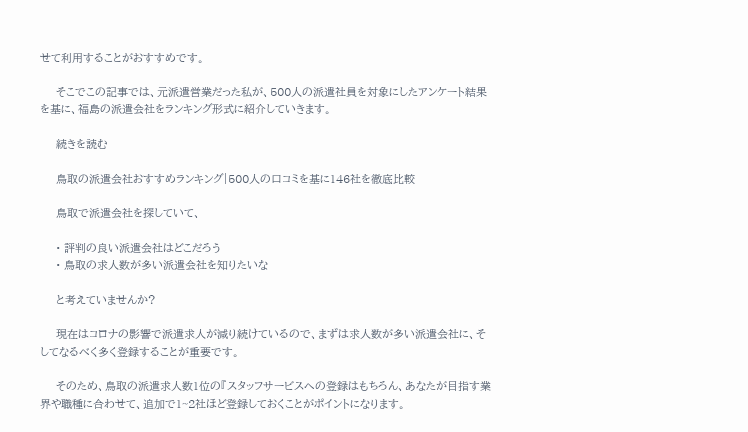せて利用することがおすすめです。

    そこでこの記事では、元派遣営業だった私が、500人の派遣社員を対象にしたアンケート結果を基に、福島の派遣会社をランキング形式に紹介していきます。

    続きを読む

    鳥取の派遣会社おすすめランキング|500人の口コミを基に146社を徹底比較

    鳥取で派遣会社を探していて、

    • 評判の良い派遣会社はどこだろう
    • 鳥取の求人数が多い派遣会社を知りたいな

    と考えていませんか?

    現在はコロナの影響で派遣求人が減り続けているので、まずは求人数が多い派遣会社に、そしてなるべく多く登録することが重要です。

    そのため、鳥取の派遣求人数1位の『スタッフサービスへの登録はもちろん、あなたが目指す業界や職種に合わせて、追加で1~2社ほど登録しておくことがポイントになります。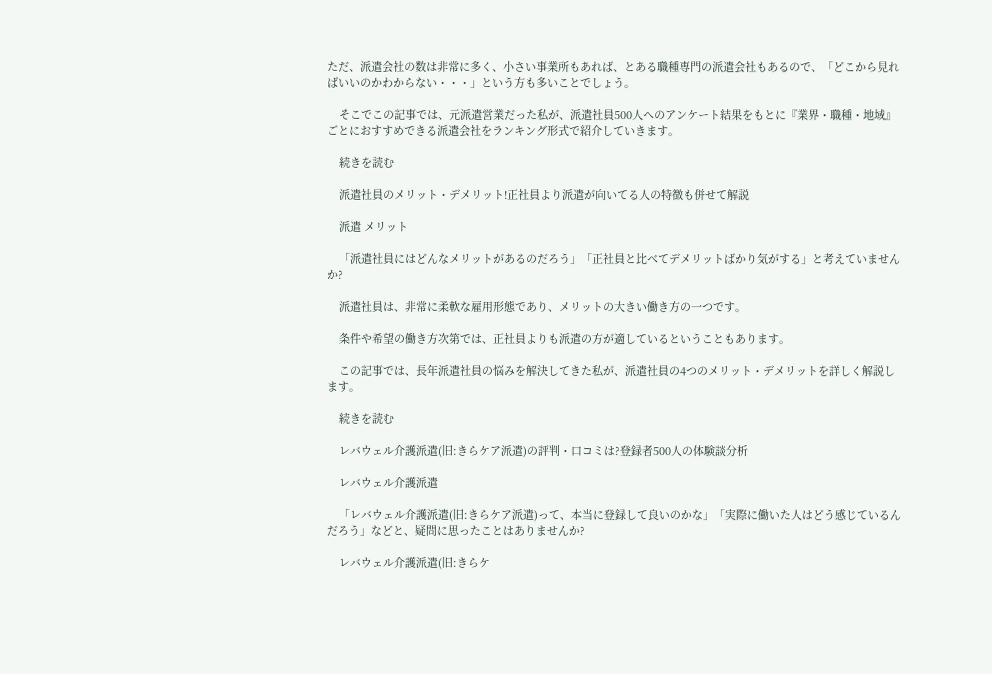ただ、派遣会社の数は非常に多く、小さい事業所もあれば、とある職種専門の派遣会社もあるので、「どこから見ればいいのかわからない・・・」という方も多いことでしょう。

    そこでこの記事では、元派遣営業だった私が、派遣社員500人へのアンケート結果をもとに『業界・職種・地域』ごとにおすすめできる派遣会社をランキング形式で紹介していきます。

    続きを読む

    派遣社員のメリット・デメリット!正社員より派遣が向いてる人の特徴も併せて解説

    派遣 メリット

    「派遣社員にはどんなメリットがあるのだろう」「正社員と比べてデメリットばかり気がする」と考えていませんか?

    派遣社員は、非常に柔軟な雇用形態であり、メリットの大きい働き方の一つです。

    条件や希望の働き方次第では、正社員よりも派遣の方が適しているということもあります。

    この記事では、長年派遣社員の悩みを解決してきた私が、派遣社員の4つのメリット・デメリットを詳しく解説します。

    続きを読む

    レバウェル介護派遣(旧:きらケア派遣)の評判・口コミは?登録者500人の体験談分析

    レバウェル介護派遣

    「レバウェル介護派遣(旧:きらケア派遣)って、本当に登録して良いのかな」「実際に働いた人はどう感じているんだろう」などと、疑問に思ったことはありませんか?

    レバウェル介護派遣(旧:きらケ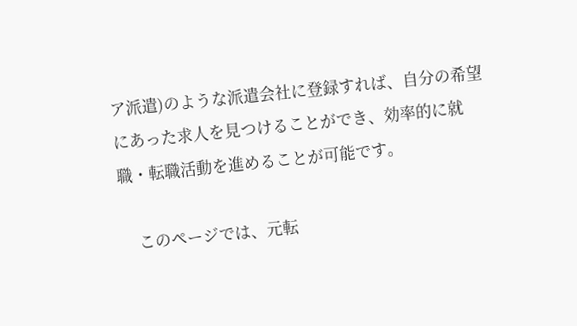ア派遣)のような派遣会社に登録すれば、自分の希望にあった求人を見つけることができ、効率的に就職・転職活動を進めることが可能です。

    このページでは、元転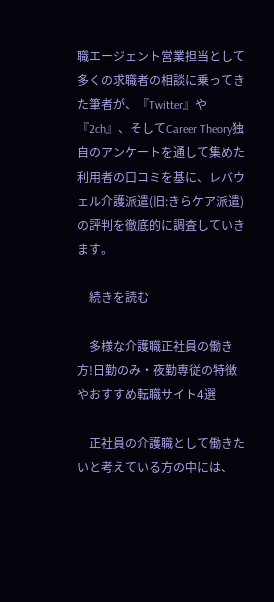職エージェント営業担当として多くの求職者の相談に乗ってきた筆者が、『Twitter』や『2ch』、そしてCareer Theory独自のアンケートを通して集めた利用者の口コミを基に、レバウェル介護派遣(旧:きらケア派遣)の評判を徹底的に調査していきます。

    続きを読む

    多様な介護職正社員の働き方!日勤のみ・夜勤専従の特徴やおすすめ転職サイト4選

    正社員の介護職として働きたいと考えている方の中には、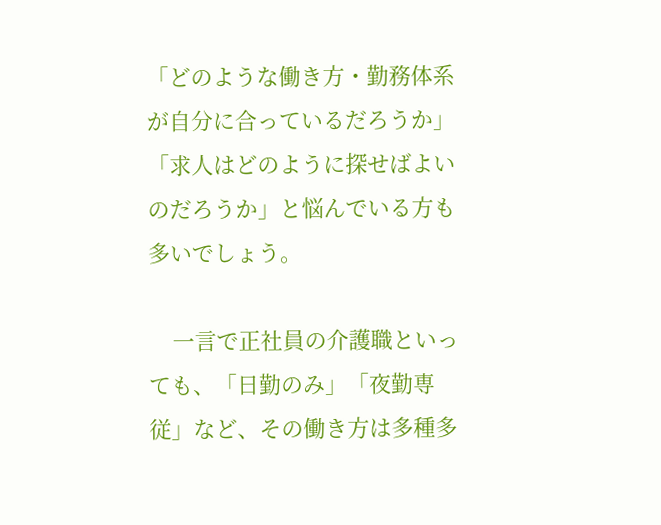「どのような働き方・勤務体系が自分に合っているだろうか」「求人はどのように探せばよいのだろうか」と悩んでいる方も多いでしょう。

    一言で正社員の介護職といっても、「日勤のみ」「夜勤専従」など、その働き方は多種多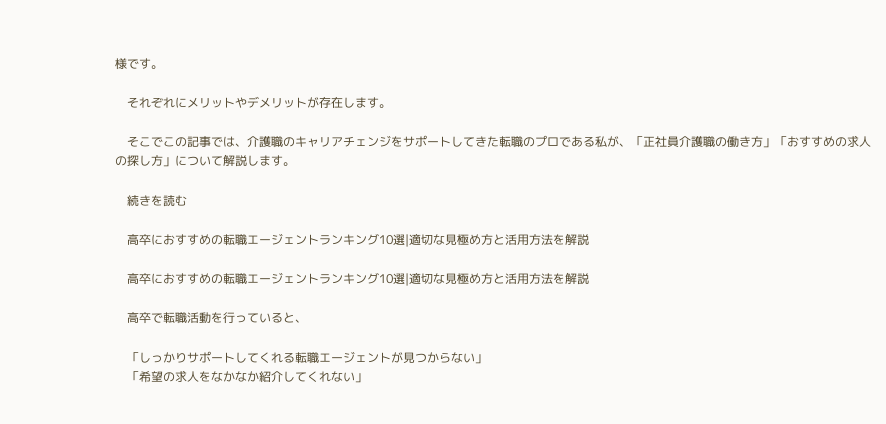様です。

    それぞれにメリットやデメリットが存在します。

    そこでこの記事では、介護職のキャリアチェンジをサポートしてきた転職のプロである私が、「正社員介護職の働き方」「おすすめの求人の探し方」について解説します。

    続きを読む

    高卒におすすめの転職エージェントランキング10選|適切な見極め方と活用方法を解説

    高卒におすすめの転職エージェントランキング10選|適切な見極め方と活用方法を解説

    高卒で転職活動を行っていると、

    「しっかりサポートしてくれる転職エージェントが見つからない」
    「希望の求人をなかなか紹介してくれない」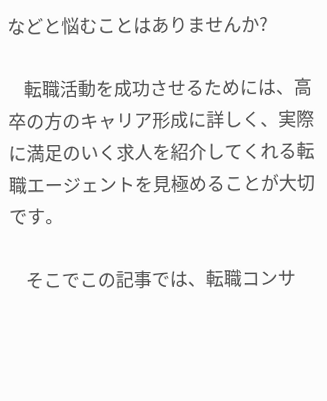などと悩むことはありませんか?

    転職活動を成功させるためには、高卒の方のキャリア形成に詳しく、実際に満足のいく求人を紹介してくれる転職エージェントを見極めることが大切です。

    そこでこの記事では、転職コンサ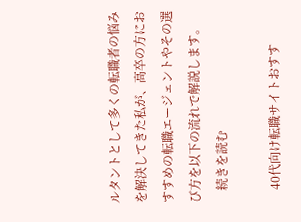ルタントとして多くの転職者の悩みを解決してきた私が、高卒の方におすすめの転職エージェントやその選び方を以下の流れで解説します。
    続きを読む

    40代向け転職サイトおすす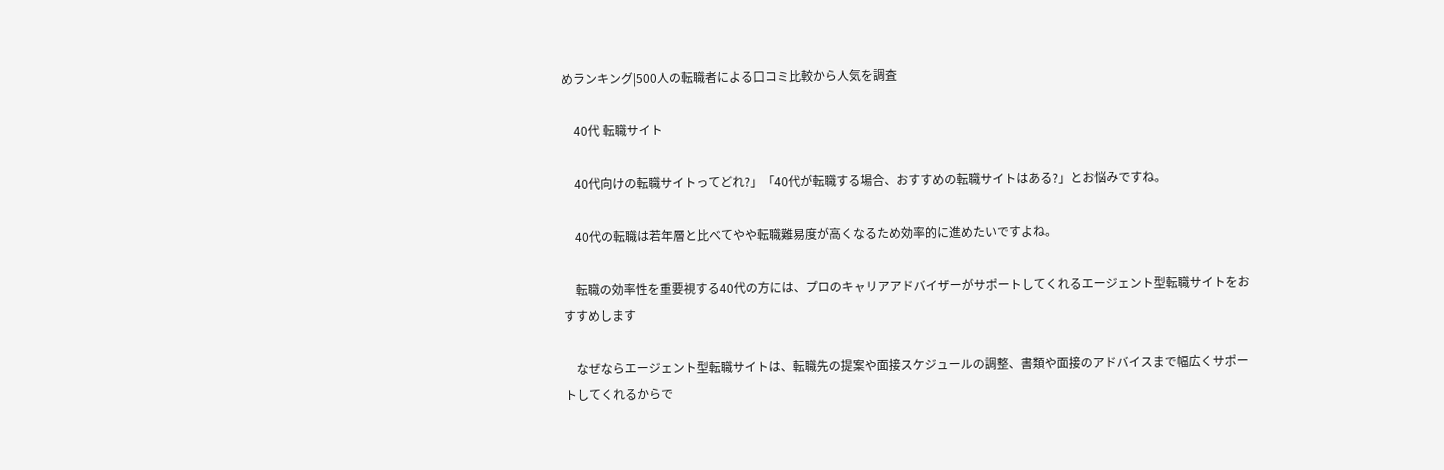めランキング|500人の転職者による口コミ比較から人気を調査

    40代 転職サイト

    40代向けの転職サイトってどれ?」「40代が転職する場合、おすすめの転職サイトはある?」とお悩みですね。

    40代の転職は若年層と比べてやや転職難易度が高くなるため効率的に進めたいですよね。

    転職の効率性を重要視する40代の方には、プロのキャリアアドバイザーがサポートしてくれるエージェント型転職サイトをおすすめします

    なぜならエージェント型転職サイトは、転職先の提案や面接スケジュールの調整、書類や面接のアドバイスまで幅広くサポートしてくれるからで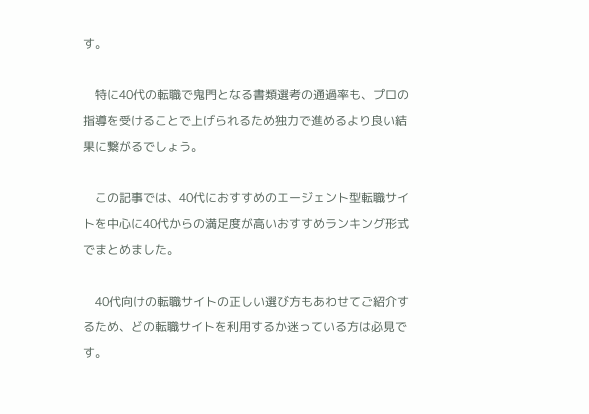す。

    特に40代の転職で鬼門となる書類選考の通過率も、プロの指導を受けることで上げられるため独力で進めるより良い結果に繋がるでしょう。

    この記事では、40代におすすめのエージェント型転職サイトを中心に40代からの満足度が高いおすすめランキング形式でまとめました。

    40代向けの転職サイトの正しい選び方もあわせてご紹介するため、どの転職サイトを利用するか迷っている方は必見です。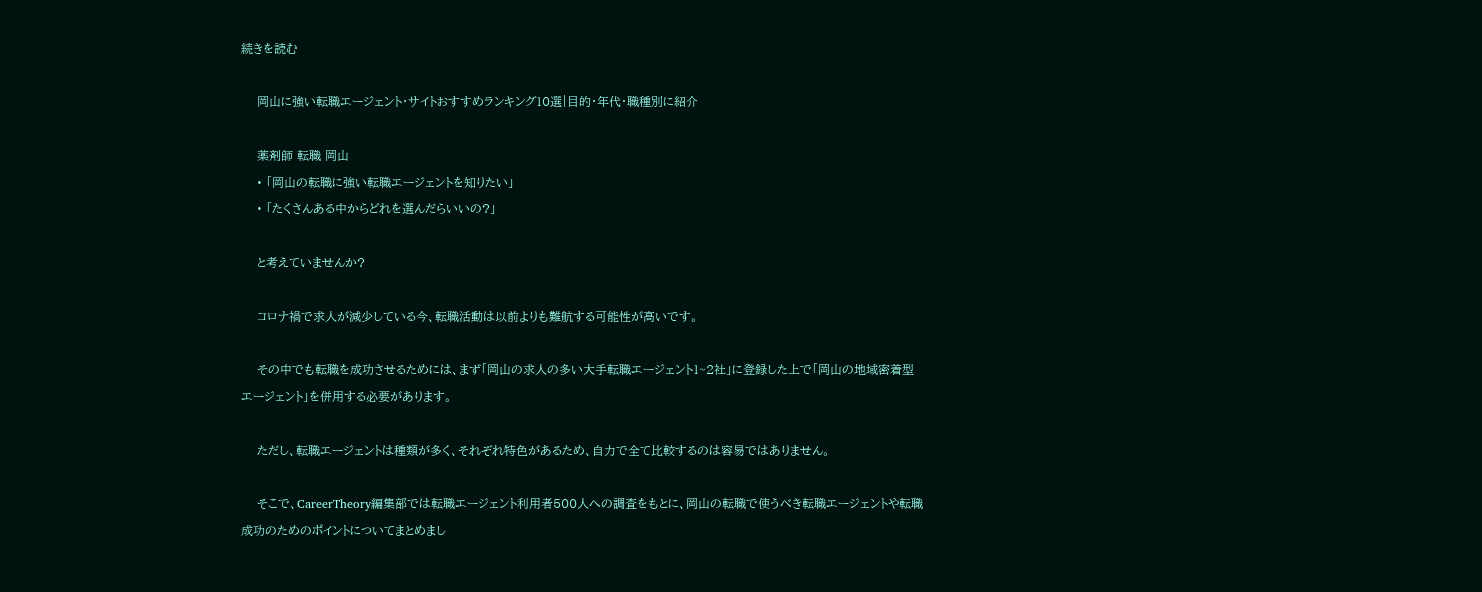続きを読む

    岡山に強い転職エージェント・サイトおすすめランキング10選|目的・年代・職種別に紹介

    薬剤師 転職 岡山
    • 「岡山の転職に強い転職エージェントを知りたい」
    • 「たくさんある中からどれを選んだらいいの?」

    と考えていませんか?

    コロナ禍で求人が減少している今、転職活動は以前よりも難航する可能性が高いです。

    その中でも転職を成功させるためには、まず「岡山の求人の多い大手転職エージェント1~2社」に登録した上で「岡山の地域密着型エージェント」を併用する必要があります。

    ただし、転職エージェントは種類が多く、それぞれ特色があるため、自力で全て比較するのは容易ではありません。

    そこで、CareerTheory編集部では転職エージェント利用者500人への調査をもとに、岡山の転職で使うべき転職エージェントや転職成功のためのポイントについてまとめまし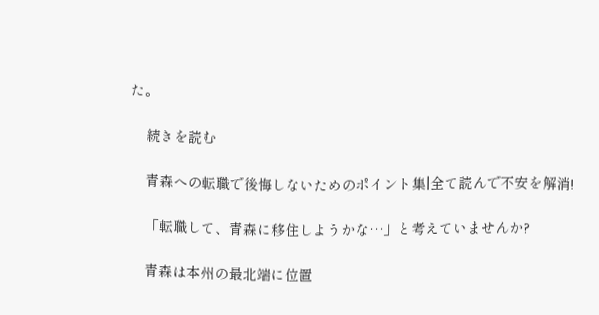た。

    続きを読む

    青森への転職で後悔しないためのポイント集|全て読んで不安を解消!

    「転職して、青森に移住しようかな…」と考えていませんか?

    青森は本州の最北端に位置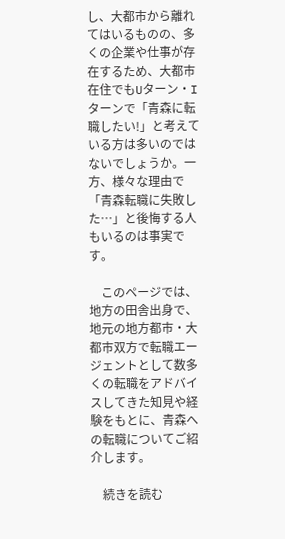し、大都市から離れてはいるものの、多くの企業や仕事が存在するため、大都市在住でもUターン・Iターンで「青森に転職したい!」と考えている方は多いのではないでしょうか。一方、様々な理由で「青森転職に失敗した…」と後悔する人もいるのは事実です。

    このページでは、地方の田舎出身で、地元の地方都市・大都市双方で転職エージェントとして数多くの転職をアドバイスしてきた知見や経験をもとに、青森への転職についてご紹介します。

    続きを読む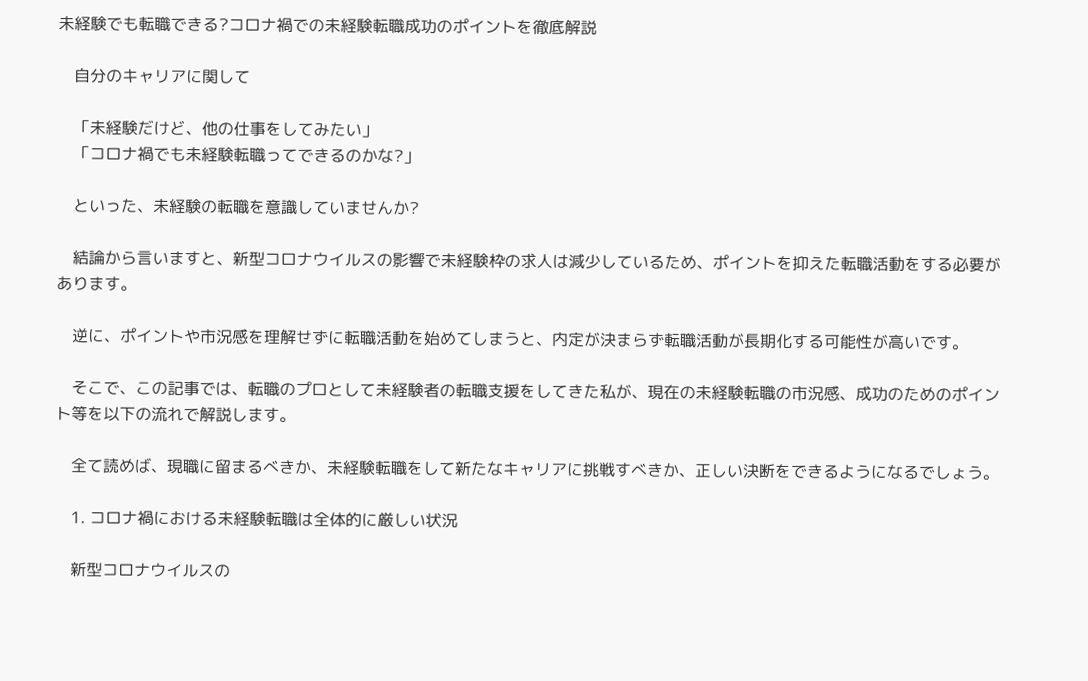未経験でも転職できる?コロナ禍での未経験転職成功のポイントを徹底解説

    自分のキャリアに関して

    「未経験だけど、他の仕事をしてみたい」
    「コロナ禍でも未経験転職ってできるのかな?」

    といった、未経験の転職を意識していませんか?

    結論から言いますと、新型コロナウイルスの影響で未経験枠の求人は減少しているため、ポイントを抑えた転職活動をする必要があります。

    逆に、ポイントや市況感を理解せずに転職活動を始めてしまうと、内定が決まらず転職活動が長期化する可能性が高いです。

    そこで、この記事では、転職のプロとして未経験者の転職支援をしてきた私が、現在の未経験転職の市況感、成功のためのポイント等を以下の流れで解説します。

    全て読めば、現職に留まるべきか、未経験転職をして新たなキャリアに挑戦すべきか、正しい決断をできるようになるでしょう。

    1. コロナ禍における未経験転職は全体的に厳しい状況

    新型コロナウイルスの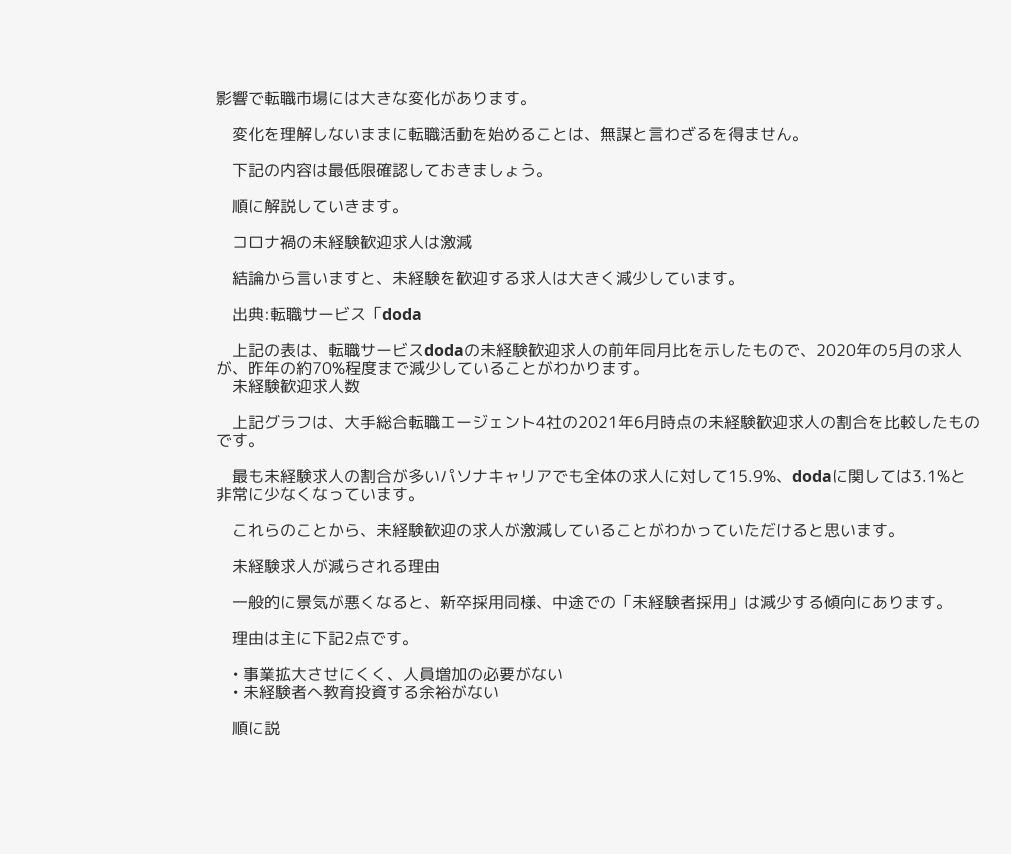影響で転職市場には大きな変化があります。

    変化を理解しないままに転職活動を始めることは、無謀と言わざるを得ません。

    下記の内容は最低限確認しておきましょう。

    順に解説していきます。

    コロナ禍の未経験歓迎求人は激減

    結論から言いますと、未経験を歓迎する求人は大きく減少しています。

    出典:転職サービス「doda

    上記の表は、転職サービスdodaの未経験歓迎求人の前年同月比を示したもので、2020年の5月の求人が、昨年の約70%程度まで減少していることがわかります。
    未経験歓迎求人数

    上記グラフは、大手総合転職エージェント4社の2021年6月時点の未経験歓迎求人の割合を比較したものです。

    最も未経験求人の割合が多いパソナキャリアでも全体の求人に対して15.9%、dodaに関しては3.1%と非常に少なくなっています。

    これらのことから、未経験歓迎の求人が激減していることがわかっていただけると思います。

    未経験求人が減らされる理由

    一般的に景気が悪くなると、新卒採用同様、中途での「未経験者採用」は減少する傾向にあります。

    理由は主に下記2点です。

    • 事業拡大させにくく、人員増加の必要がない
    • 未経験者へ教育投資する余裕がない

    順に説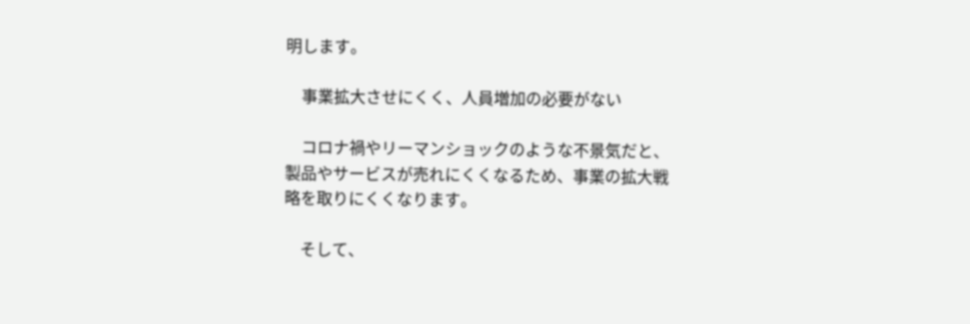明します。

    事業拡大させにくく、人員増加の必要がない

    コロナ禍やリーマンショックのような不景気だと、製品やサービスが売れにくくなるため、事業の拡大戦略を取りにくくなります。

    そして、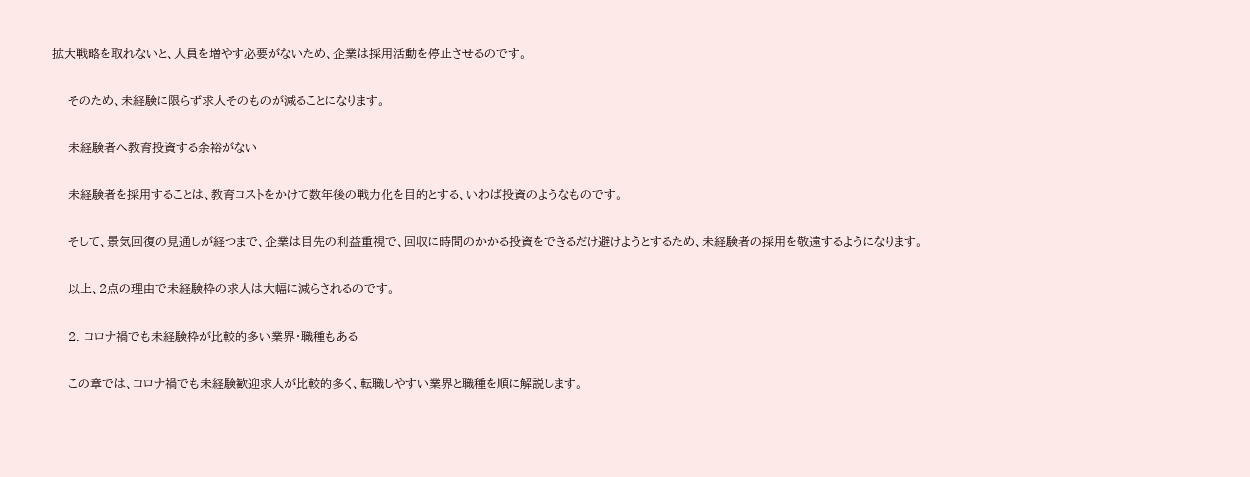拡大戦略を取れないと、人員を増やす必要がないため、企業は採用活動を停止させるのです。

    そのため、未経験に限らず求人そのものが減ることになります。

    未経験者へ教育投資する余裕がない

    未経験者を採用することは、教育コストをかけて数年後の戦力化を目的とする、いわば投資のようなものです。

    そして、景気回復の見通しが経つまで、企業は目先の利益重視で、回収に時間のかかる投資をできるだけ避けようとするため、未経験者の採用を敬遠するようになります。

    以上、2点の理由で未経験枠の求人は大幅に減らされるのです。

    2. コロナ禍でも未経験枠が比較的多い業界・職種もある

    この章では、コロナ禍でも未経験歓迎求人が比較的多く、転職しやすい業界と職種を順に解説します。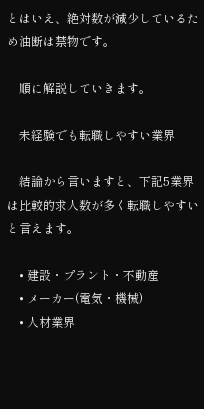とはいえ、絶対数が減少しているため油断は禁物です。

    順に解説していきます。

    未経験でも転職しやすい業界

    結論から言いますと、下記5業界は比較的求人数が多く転職しやすいと言えます。

    • 建設・プラント・不動産
    • メーカー(電気・機械)
    • 人材業界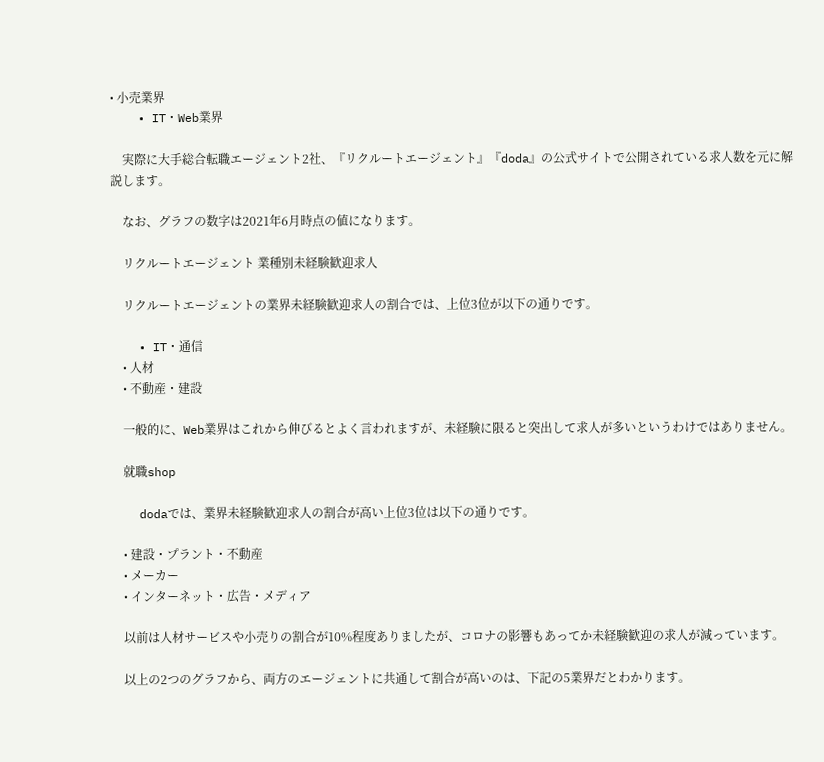• 小売業界
    • IT・Web業界

    実際に大手総合転職エージェント2社、『リクルートエージェント』『doda』の公式サイトで公開されている求人数を元に解説します。

    なお、グラフの数字は2021年6月時点の値になります。

    リクルートエージェント 業種別未経験歓迎求人

    リクルートエージェントの業界未経験歓迎求人の割合では、上位3位が以下の通りです。

    • IT・通信
    • 人材
    • 不動産・建設

    一般的に、Web業界はこれから伸びるとよく言われますが、未経験に限ると突出して求人が多いというわけではありません。

    就職shop

    dodaでは、業界未経験歓迎求人の割合が高い上位3位は以下の通りです。

    • 建設・プラント・不動産
    • メーカー
    • インターネット・広告・メディア

    以前は人材サービスや小売りの割合が10%程度ありましたが、コロナの影響もあってか未経験歓迎の求人が減っています。

    以上の2つのグラフから、両方のエージェントに共通して割合が高いのは、下記の5業界だとわかります。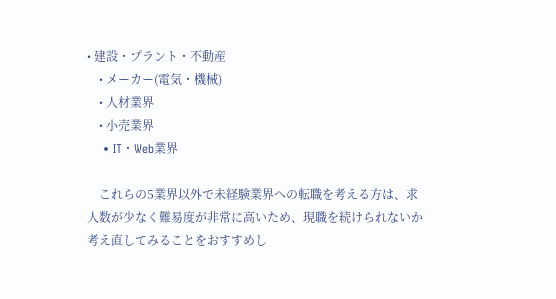• 建設・プラント・不動産
    • メーカー(電気・機械)
    • 人材業界
    • 小売業界
    • IT・Web業界

    これらの5業界以外で未経験業界への転職を考える方は、求人数が少なく難易度が非常に高いため、現職を続けられないか考え直してみることをおすすめし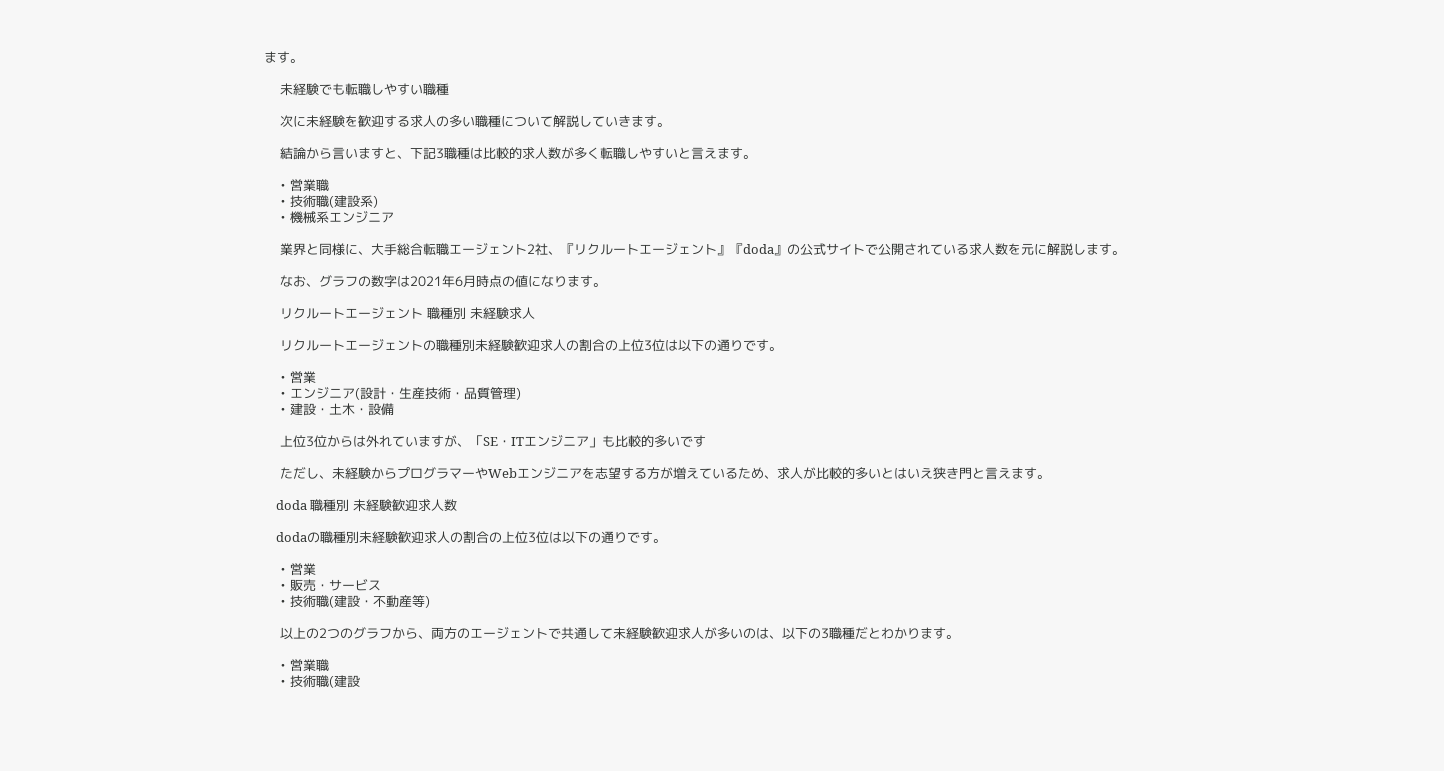ます。

    未経験でも転職しやすい職種

    次に未経験を歓迎する求人の多い職種について解説していきます。

    結論から言いますと、下記3職種は比較的求人数が多く転職しやすいと言えます。

    • 営業職
    • 技術職(建設系)
    • 機械系エンジニア

    業界と同様に、大手総合転職エージェント2社、『リクルートエージェント』『doda』の公式サイトで公開されている求人数を元に解説します。

    なお、グラフの数字は2021年6月時点の値になります。

    リクルートエージェント 職種別 未経験求人

    リクルートエージェントの職種別未経験歓迎求人の割合の上位3位は以下の通りです。

    • 営業
    • エンジニア(設計・生産技術・品質管理)
    • 建設・土木・設備

    上位3位からは外れていますが、「SE・ITエンジニア」も比較的多いです

    ただし、未経験からプログラマーやWebエンジニアを志望する方が増えているため、求人が比較的多いとはいえ狭き門と言えます。

    doda 職種別 未経験歓迎求人数

    dodaの職種別未経験歓迎求人の割合の上位3位は以下の通りです。

    • 営業
    • 販売・サービス
    • 技術職(建設・不動産等)

    以上の2つのグラフから、両方のエージェントで共通して未経験歓迎求人が多いのは、以下の3職種だとわかります。

    • 営業職
    • 技術職(建設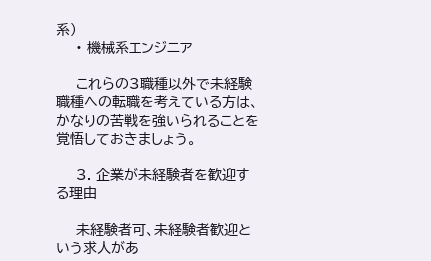系)
    • 機械系エンジニア

    これらの3職種以外で未経験職種への転職を考えている方は、かなりの苦戦を強いられることを覚悟しておきましょう。

    3. 企業が未経験者を歓迎する理由

    未経験者可、未経験者歓迎という求人があ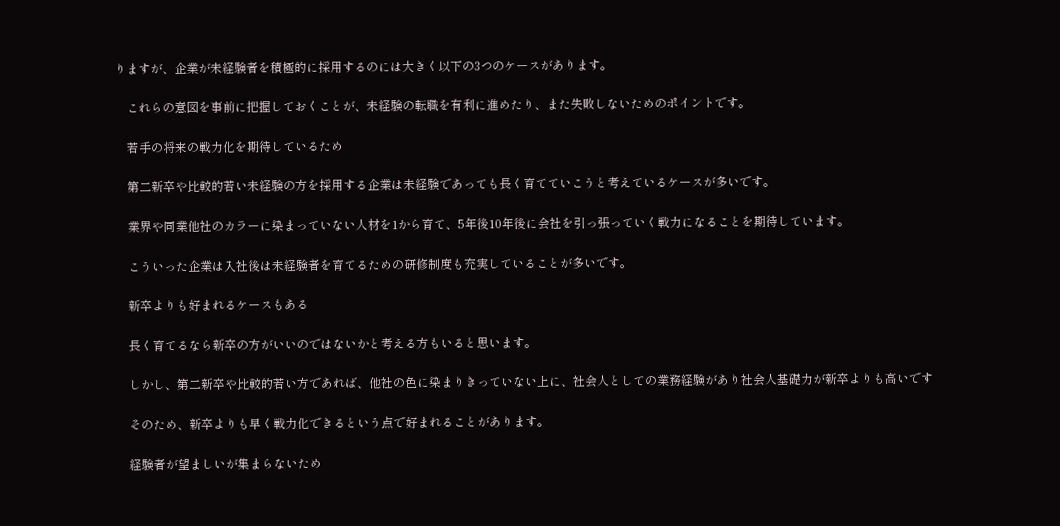りますが、企業が未経験者を積極的に採用するのには大きく以下の3つのケースがあります。

    これらの意図を事前に把握しておくことが、未経験の転職を有利に進めたり、また失敗しないためのポイントです。

    若手の将来の戦力化を期待しているため

    第二新卒や比較的若い未経験の方を採用する企業は未経験であっても長く育てていこうと考えているケースが多いです。

    業界や同業他社のカラーに染まっていない人材を1から育て、5年後10年後に会社を引っ張っていく戦力になることを期待しています。

    こういった企業は入社後は未経験者を育てるための研修制度も充実していることが多いです。

    新卒よりも好まれるケースもある

    長く育てるなら新卒の方がいいのではないかと考える方もいると思います。

    しかし、第二新卒や比較的若い方であれば、他社の色に染まりきっていない上に、社会人としての業務経験があり社会人基礎力が新卒よりも高いです

    そのため、新卒よりも早く戦力化できるという点で好まれることがあります。

    経験者が望ましいが集まらないため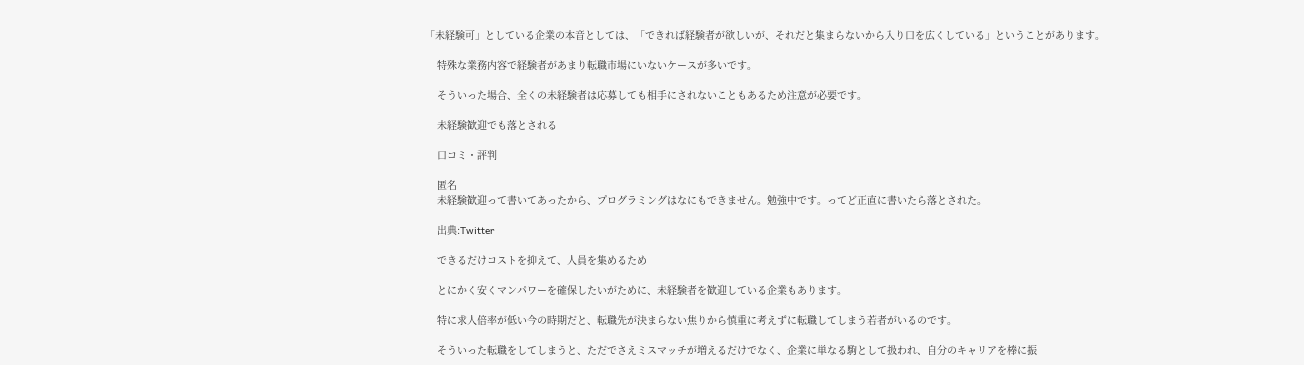「未経験可」としている企業の本音としては、「できれば経験者が欲しいが、それだと集まらないから入り口を広くしている」ということがあります。

    特殊な業務内容で経験者があまり転職市場にいないケースが多いです。

    そういった場合、全くの未経験者は応募しても相手にされないこともあるため注意が必要です。

    未経験歓迎でも落とされる

    口コミ・評判

    匿名
    未経験歓迎って書いてあったから、プログラミングはなにもできません。勉強中です。ってど正直に書いたら落とされた。

    出典:Twitter

    できるだけコストを抑えて、人員を集めるため

    とにかく安くマンパワーを確保したいがために、未経験者を歓迎している企業もあります。

    特に求人倍率が低い今の時期だと、転職先が決まらない焦りから慎重に考えずに転職してしまう若者がいるのです。

    そういった転職をしてしまうと、ただでさえミスマッチが増えるだけでなく、企業に単なる駒として扱われ、自分のキャリアを棒に振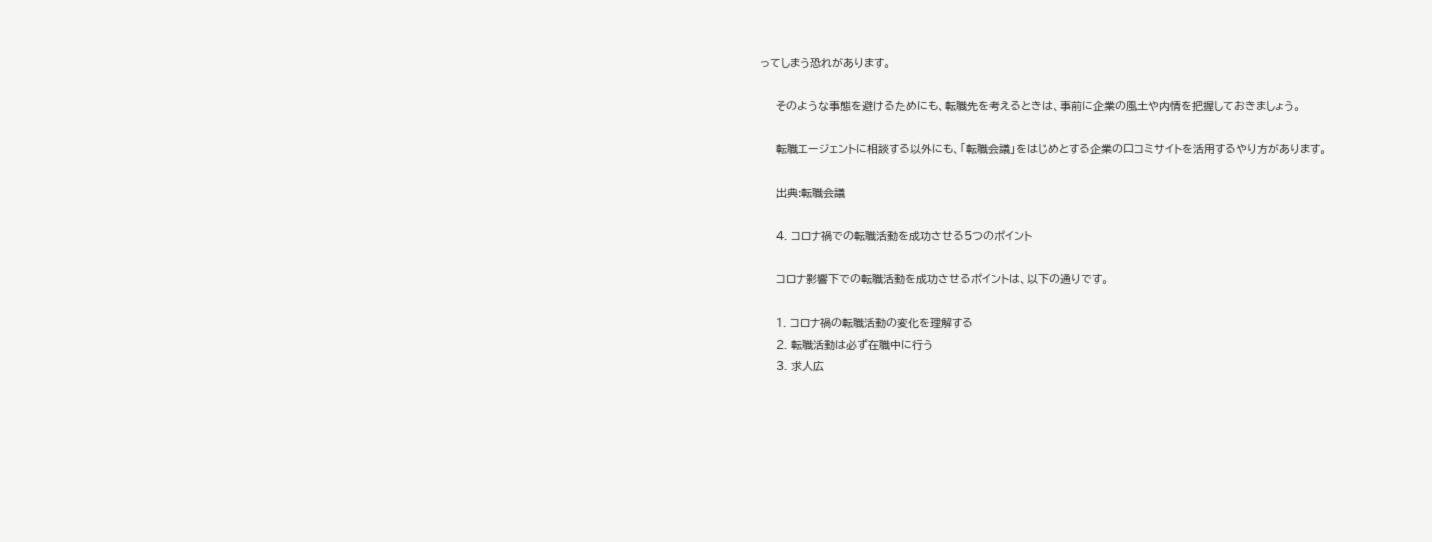ってしまう恐れがあります。

    そのような事態を避けるためにも、転職先を考えるときは、事前に企業の風土や内情を把握しておきましょう。

    転職エージェントに相談する以外にも、「転職会議」をはじめとする企業の口コミサイトを活用するやり方があります。

    出典:転職会議

    4. コロナ禍での転職活動を成功させる5つのポイント

    コロナ影響下での転職活動を成功させるポイントは、以下の通りです。

    1. コロナ禍の転職活動の変化を理解する
    2. 転職活動は必ず在職中に行う
    3. 求人広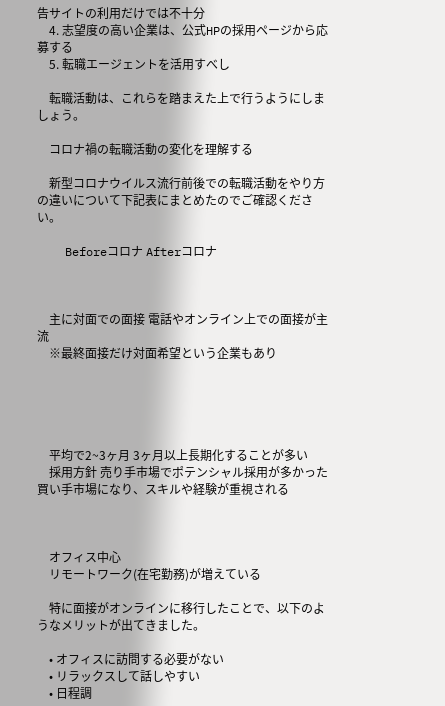告サイトの利用だけでは不十分
    4. 志望度の高い企業は、公式HPの採用ページから応募する
    5. 転職エージェントを活用すべし

    転職活動は、これらを踏まえた上で行うようにしましょう。

    コロナ禍の転職活動の変化を理解する

    新型コロナウイルス流行前後での転職活動をやり方の違いについて下記表にまとめたのでご確認ください。

    Beforeコロナ Afterコロナ



    主に対面での面接 電話やオンライン上での面接が主流
    ※最終面接だけ対面希望という企業もあり





    平均で2~3ヶ月 3ヶ月以上長期化することが多い
    採用方針 売り手市場でポテンシャル採用が多かった 買い手市場になり、スキルや経験が重視される



    オフィス中心
    リモートワーク(在宅勤務)が増えている

    特に面接がオンラインに移行したことで、以下のようなメリットが出てきました。

    • オフィスに訪問する必要がない
    • リラックスして話しやすい
    • 日程調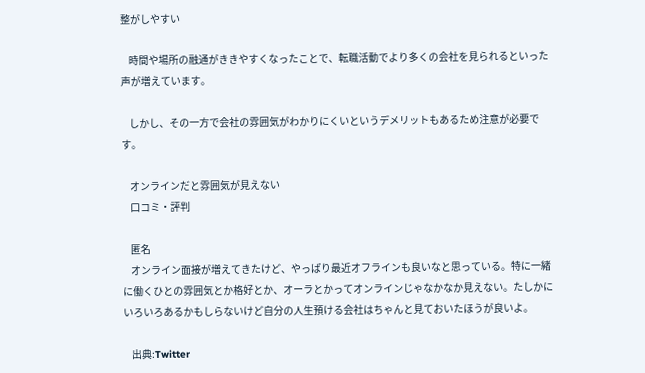整がしやすい

    時間や場所の融通がききやすくなったことで、転職活動でより多くの会社を見られるといった声が増えています。

    しかし、その一方で会社の雰囲気がわかりにくいというデメリットもあるため注意が必要です。

    オンラインだと雰囲気が見えない
    口コミ・評判

    匿名
    オンライン面接が増えてきたけど、やっぱり最近オフラインも良いなと思っている。特に一緒に働くひとの雰囲気とか格好とか、オーラとかってオンラインじゃなかなか見えない。たしかにいろいろあるかもしらないけど自分の人生預ける会社はちゃんと見ておいたほうが良いよ。

    出典:Twitter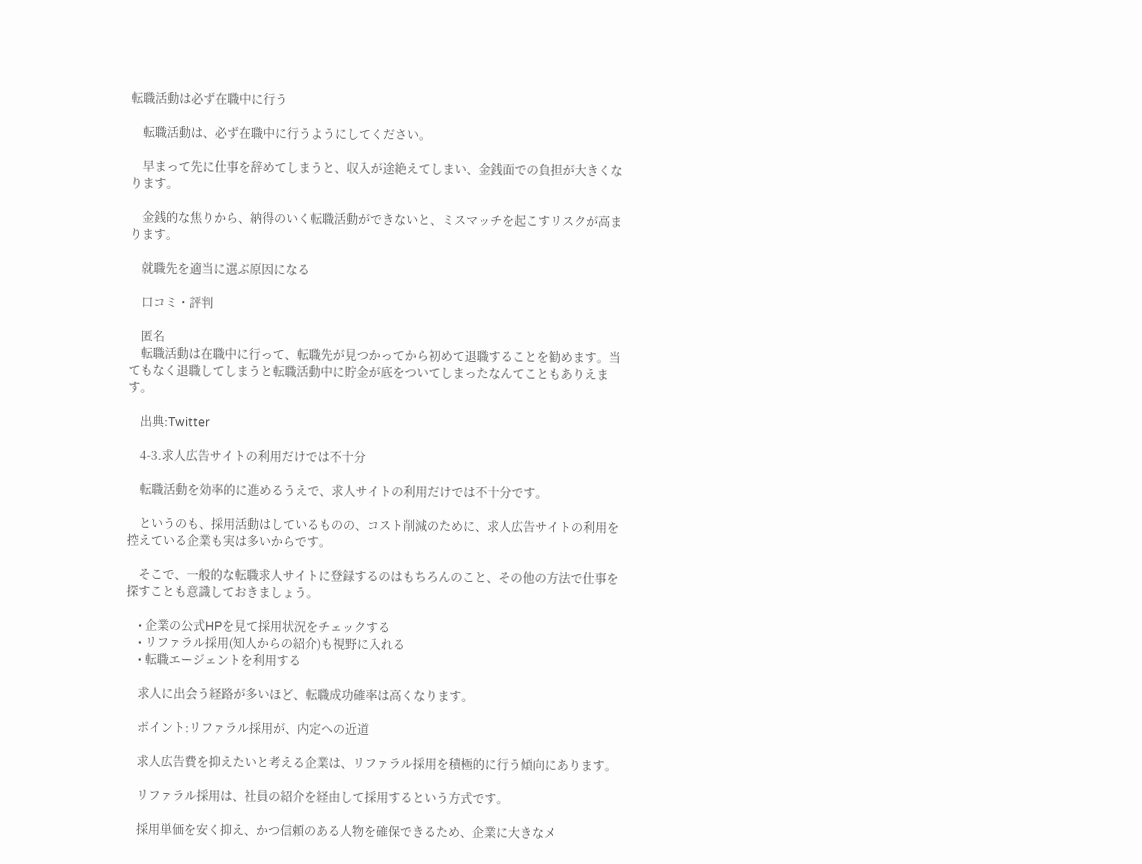転職活動は必ず在職中に行う

    転職活動は、必ず在職中に行うようにしてください。

    早まって先に仕事を辞めてしまうと、収入が途絶えてしまい、金銭面での負担が大きくなります。

    金銭的な焦りから、納得のいく転職活動ができないと、ミスマッチを起こすリスクが高まります。

    就職先を適当に選ぶ原因になる

    口コミ・評判

    匿名
    転職活動は在職中に行って、転職先が見つかってから初めて退職することを勧めます。当てもなく退職してしまうと転職活動中に貯金が底をついてしまったなんてこともありえます。

    出典:Twitter

    4-3.求人広告サイトの利用だけでは不十分

    転職活動を効率的に進めるうえで、求人サイトの利用だけでは不十分です。

    というのも、採用活動はしているものの、コスト削減のために、求人広告サイトの利用を控えている企業も実は多いからです。

    そこで、一般的な転職求人サイトに登録するのはもちろんのこと、その他の方法で仕事を探すことも意識しておきましょう。

    • 企業の公式HPを見て採用状況をチェックする
    • リファラル採用(知人からの紹介)も視野に入れる
    • 転職エージェントを利用する

    求人に出会う経路が多いほど、転職成功確率は高くなります。

    ポイント:リファラル採用が、内定への近道

    求人広告費を抑えたいと考える企業は、リファラル採用を積極的に行う傾向にあります。

    リファラル採用は、社員の紹介を経由して採用するという方式です。

    採用単価を安く抑え、かつ信頼のある人物を確保できるため、企業に大きなメ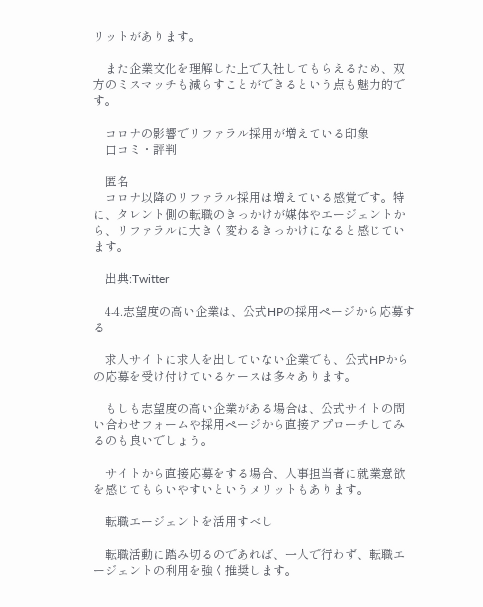リットがあります。

    また企業文化を理解した上で入社してもらえるため、双方のミスマッチも減らすことができるという点も魅力的です。

    コロナの影響でリファラル採用が増えている印象
    口コミ・評判

    匿名
    コロナ以降のリファラル採用は増えている感覚です。特に、タレント側の転職のきっかけが媒体やエージェントから、リファラルに大きく変わるきっかけになると感じています。

    出典:Twitter

    4-4.志望度の高い企業は、公式HPの採用ページから応募する

    求人サイトに求人を出していない企業でも、公式HPからの応募を受け付けているケースは多々あります。

    もしも志望度の高い企業がある場合は、公式サイトの問い合わせフォームや採用ページから直接アプローチしてみるのも良いでしょう。

    サイトから直接応募をする場合、人事担当者に就業意欲を感じてもらいやすいというメリットもあります。

    転職エージェントを活用すべし

    転職活動に踏み切るのであれば、一人で行わず、転職エージェントの利用を強く推奨します。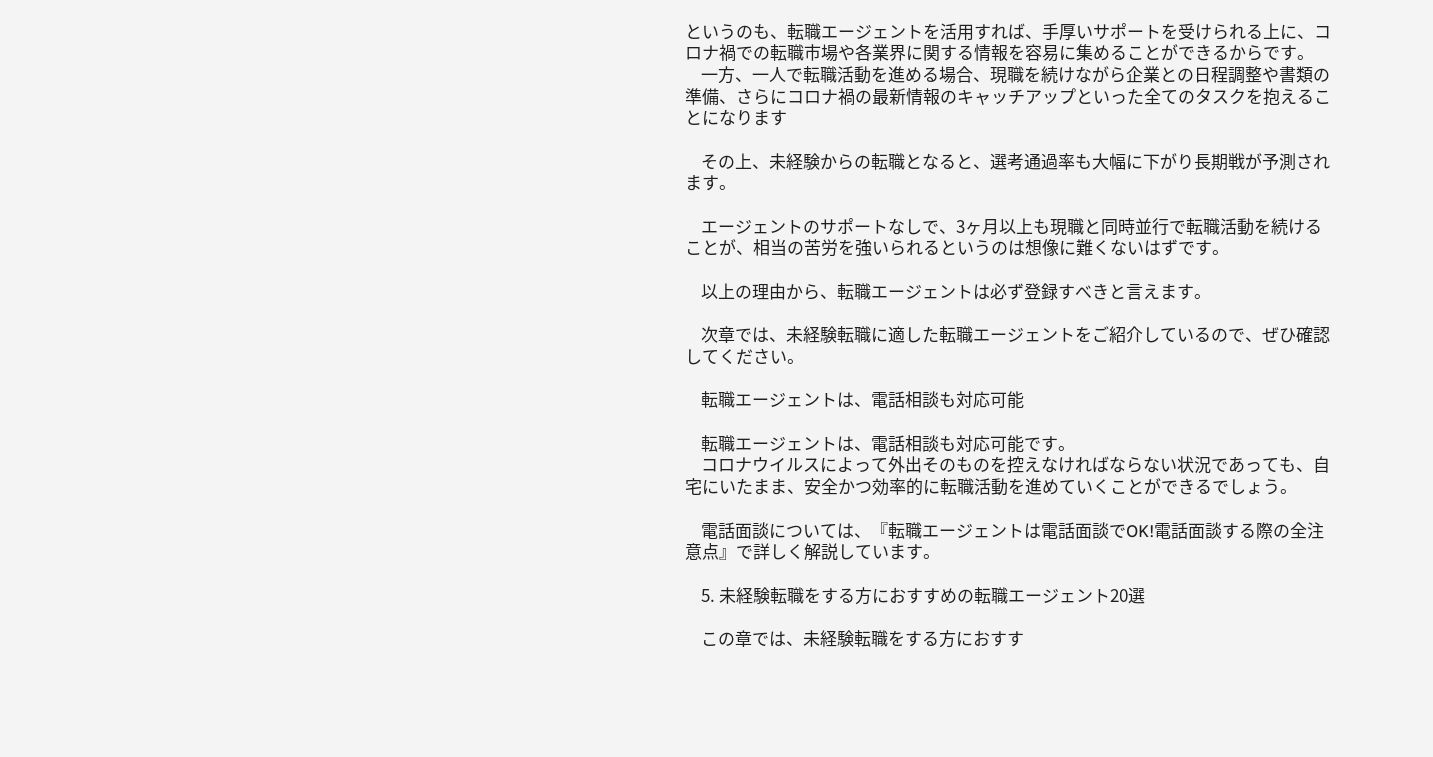というのも、転職エージェントを活用すれば、手厚いサポートを受けられる上に、コロナ禍での転職市場や各業界に関する情報を容易に集めることができるからです。
    一方、一人で転職活動を進める場合、現職を続けながら企業との日程調整や書類の準備、さらにコロナ禍の最新情報のキャッチアップといった全てのタスクを抱えることになります

    その上、未経験からの転職となると、選考通過率も大幅に下がり長期戦が予測されます。

    エージェントのサポートなしで、3ヶ月以上も現職と同時並行で転職活動を続けることが、相当の苦労を強いられるというのは想像に難くないはずです。

    以上の理由から、転職エージェントは必ず登録すべきと言えます。

    次章では、未経験転職に適した転職エージェントをご紹介しているので、ぜひ確認してください。

    転職エージェントは、電話相談も対応可能

    転職エージェントは、電話相談も対応可能です。
    コロナウイルスによって外出そのものを控えなければならない状況であっても、自宅にいたまま、安全かつ効率的に転職活動を進めていくことができるでしょう。

    電話面談については、『転職エージェントは電話面談でOK!電話面談する際の全注意点』で詳しく解説しています。

    5. 未経験転職をする方におすすめの転職エージェント20選

    この章では、未経験転職をする方におすす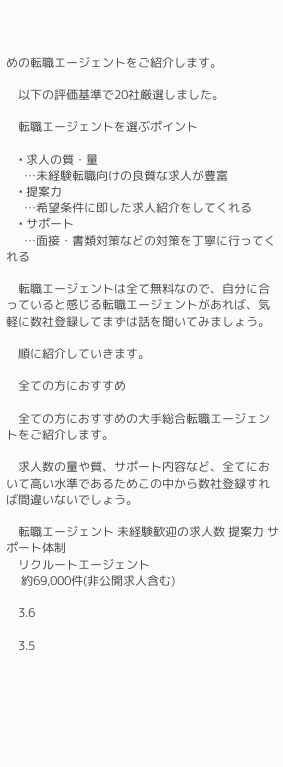めの転職エージェントをご紹介します。

    以下の評価基準で20社厳選しました。

    転職エージェントを選ぶポイント

    • 求人の質・量
      …未経験転職向けの良質な求人が豊富
    • 提案力
      …希望条件に即した求人紹介をしてくれる
    • サポート
      …面接・書類対策などの対策を丁寧に行ってくれる

    転職エージェントは全て無料なので、自分に合っていると感じる転職エージェントがあれば、気軽に数社登録してまずは話を聞いてみましょう。

    順に紹介していきます。

    全ての方におすすめ

    全ての方におすすめの大手総合転職エージェントをご紹介します。

    求人数の量や質、サポート内容など、全てにおいて高い水準であるためこの中から数社登録すれば間違いないでしょう。

    転職エージェント 未経験歓迎の求人数 提案力 サポート体制
    リクルートエージェント
     約69,000件(非公開求人含む)

    3.6

    3.5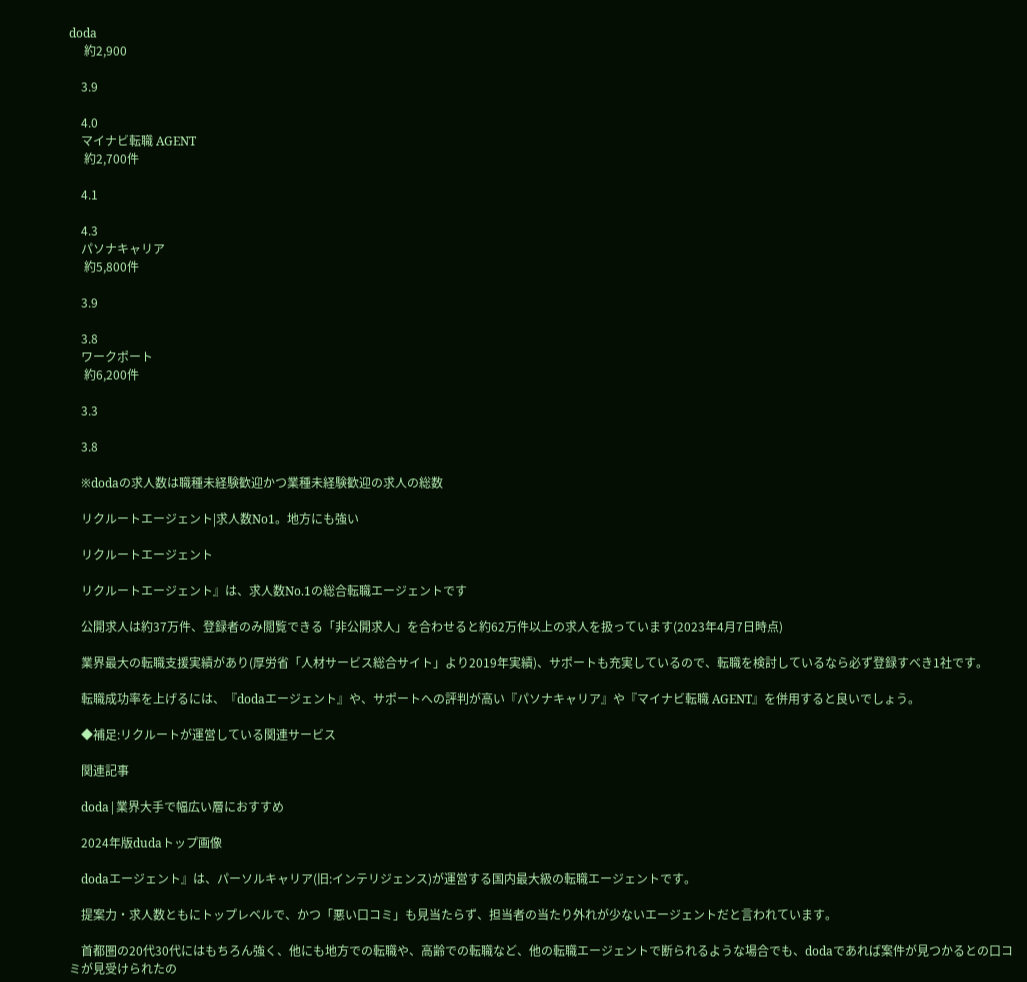doda
     約2,900

    3.9

    4.0
    マイナビ転職 AGENT
     約2,700件

    4.1

    4.3
    パソナキャリア
     約5,800件

    3.9

    3.8
    ワークポート
     約6,200件

    3.3

    3.8

    ※dodaの求人数は職種未経験歓迎かつ業種未経験歓迎の求人の総数

    リクルートエージェント|求人数No1。地方にも強い

    リクルートエージェント

    リクルートエージェント』は、求人数No.1の総合転職エージェントです

    公開求人は約37万件、登録者のみ閲覧できる「非公開求人」を合わせると約62万件以上の求人を扱っています(2023年4月7日時点)

    業界最大の転職支援実績があり(厚労省「人材サービス総合サイト」より2019年実績)、サポートも充実しているので、転職を検討しているなら必ず登録すべき1社です。

    転職成功率を上げるには、『dodaエージェント』や、サポートへの評判が高い『パソナキャリア』や『マイナビ転職 AGENT』を併用すると良いでしょう。

    ◆補足:リクルートが運営している関連サービス

    関連記事

    doda|業界大手で幅広い層におすすめ

    2024年版dudaトップ画像

    dodaエージェント』は、パーソルキャリア(旧:インテリジェンス)が運営する国内最大級の転職エージェントです。

    提案力・求人数ともにトップレベルで、かつ「悪い口コミ」も見当たらず、担当者の当たり外れが少ないエージェントだと言われています。

    首都圏の20代30代にはもちろん強く、他にも地方での転職や、高齢での転職など、他の転職エージェントで断られるような場合でも、dodaであれば案件が見つかるとの口コミが見受けられたの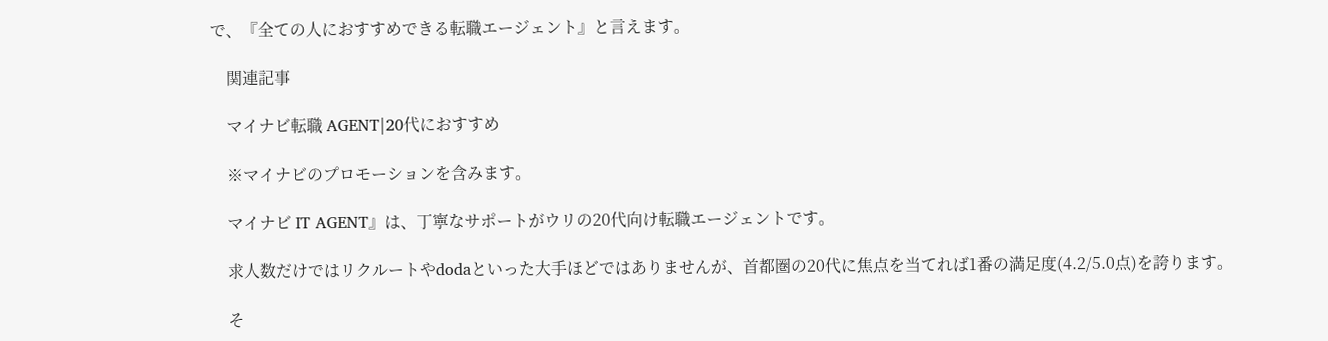で、『全ての人におすすめできる転職エージェント』と言えます。

    関連記事

    マイナビ転職 AGENT|20代におすすめ

    ※マイナビのプロモーションを含みます。

    マイナビ IT AGENT』は、丁寧なサポートがウリの20代向け転職エージェントです。

    求人数だけではリクルートやdodaといった大手ほどではありませんが、首都圏の20代に焦点を当てれば1番の満足度(4.2/5.0点)を誇ります。

    そ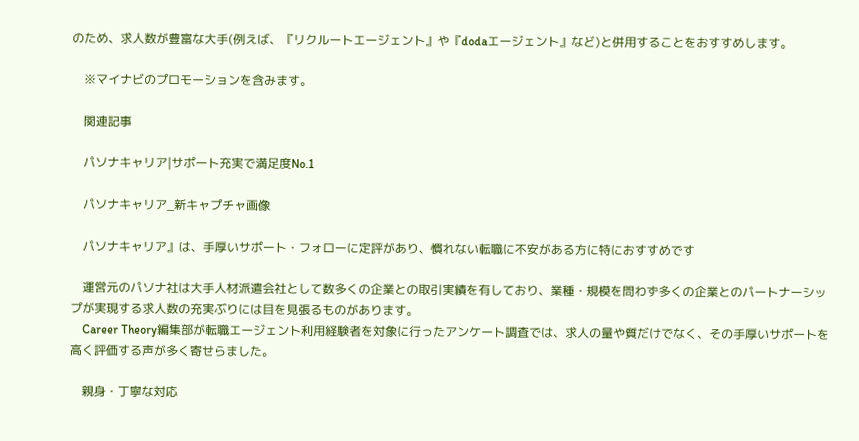のため、求人数が豊富な大手(例えば、『リクルートエージェント』や『dodaエージェント』など)と併用することをおすすめします。

    ※マイナビのプロモーションを含みます。

    関連記事

    パソナキャリア|サポート充実で満足度No.1

    パソナキャリア_新キャプチャ画像

    パソナキャリア』は、手厚いサポート・フォローに定評があり、慣れない転職に不安がある方に特におすすめです

    運営元のパソナ社は大手人材派遣会社として数多くの企業との取引実績を有しており、業種・規模を問わず多くの企業とのパートナーシップが実現する求人数の充実ぶりには目を見張るものがあります。
    Career Theory編集部が転職エージェント利用経験者を対象に行ったアンケート調査では、求人の量や質だけでなく、その手厚いサポートを高く評価する声が多く寄せらました。

    親身・丁寧な対応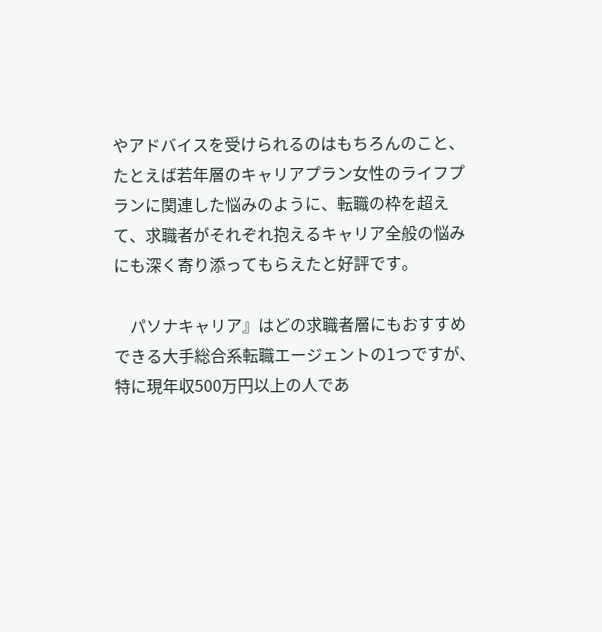やアドバイスを受けられるのはもちろんのこと、たとえば若年層のキャリアプラン女性のライフプランに関連した悩みのように、転職の枠を超えて、求職者がそれぞれ抱えるキャリア全般の悩みにも深く寄り添ってもらえたと好評です。

    パソナキャリア』はどの求職者層にもおすすめできる大手総合系転職エージェントの1つですが、特に現年収500万円以上の人であ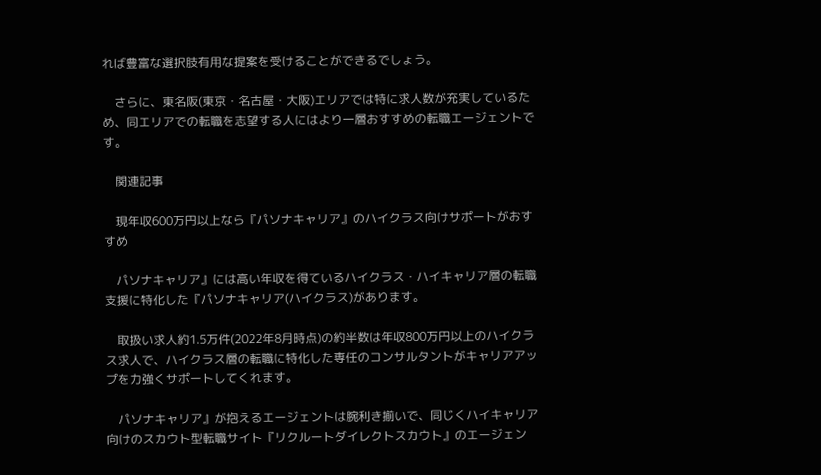れば豊富な選択肢有用な提案を受けることができるでしょう。

    さらに、東名阪(東京・名古屋・大阪)エリアでは特に求人数が充実しているため、同エリアでの転職を志望する人にはより一層おすすめの転職エージェントです。

    関連記事

    現年収600万円以上なら『パソナキャリア』のハイクラス向けサポートがおすすめ

    パソナキャリア』には高い年収を得ているハイクラス・ハイキャリア層の転職支援に特化した『パソナキャリア(ハイクラス)があります。

    取扱い求人約1.5万件(2022年8月時点)の約半数は年収800万円以上のハイクラス求人で、ハイクラス層の転職に特化した専任のコンサルタントがキャリアアップを力強くサポートしてくれます。

    パソナキャリア』が抱えるエージェントは腕利き揃いで、同じくハイキャリア向けのスカウト型転職サイト『リクルートダイレクトスカウト』のエージェン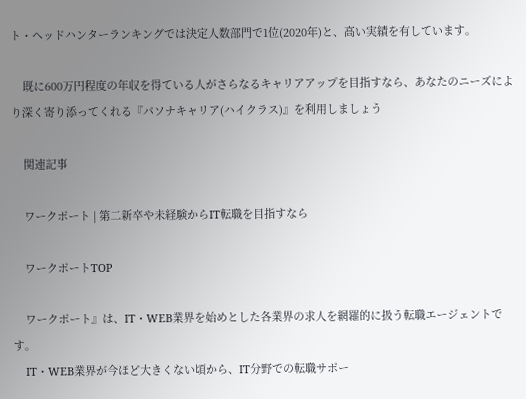ト・ヘッドハンターランキングでは決定人数部門で1位(2020年)と、高い実績を有しています。

    既に600万円程度の年収を得ている人がさらなるキャリアアップを目指すなら、あなたのニーズにより深く寄り添ってくれる『パソナキャリア(ハイクラス)』を利用しましょう

    関連記事

    ワークポート | 第二新卒や未経験からIT転職を目指すなら

    ワークポートTOP

    ワークポート』は、IT・WEB業界を始めとした各業界の求人を網羅的に扱う転職エージェントです。
    IT・WEB業界が今ほど大きくない頃から、IT分野での転職サポー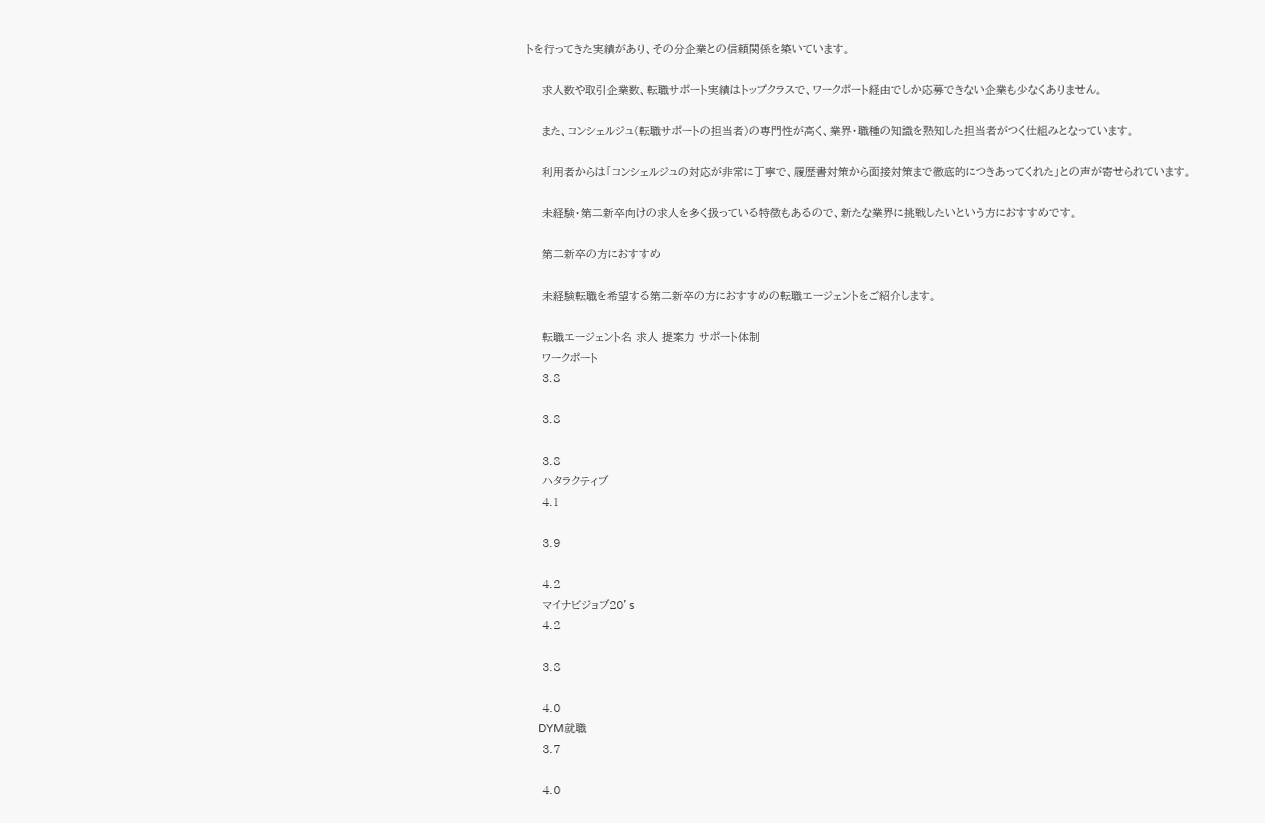トを行ってきた実績があり、その分企業との信頼関係を築いています。

    求人数や取引企業数、転職サポート実績はトップクラスで、ワークポート経由でしか応募できない企業も少なくありません。

    また、コンシェルジュ(転職サポートの担当者)の専門性が高く、業界・職種の知識を熟知した担当者がつく仕組みとなっています。

    利用者からは「コンシェルジュの対応が非常に丁寧で、履歴書対策から面接対策まで徹底的につきあってくれた」との声が寄せられています。

    未経験・第二新卒向けの求人を多く扱っている特徴もあるので、新たな業界に挑戦したいという方におすすめです。

    第二新卒の方におすすめ

    未経験転職を希望する第二新卒の方におすすめの転職エージェントをご紹介します。

    転職エージェント名 求人 提案力 サポート体制
    ワークポート
    3.8

    3.8

    3.8
    ハタラクティブ
    4.1

    3.9

    4.2
    マイナビジョブ20’s
    4.2

    3.8

    4.0
    DYM就職
    3.7

    4.0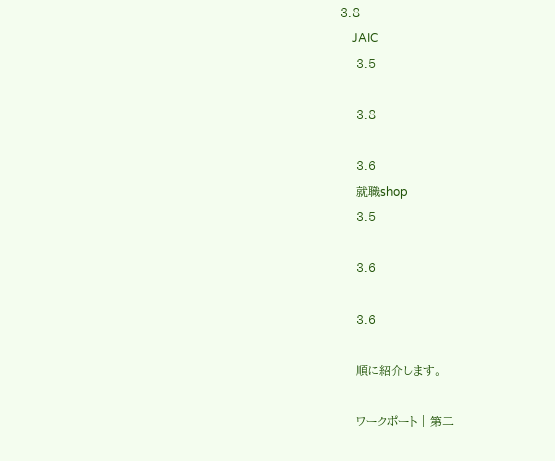3.8
    JAIC
    3.5

    3.8

    3.6
    就職shop
    3.5

    3.6

    3.6

    順に紹介します。

    ワークポート | 第二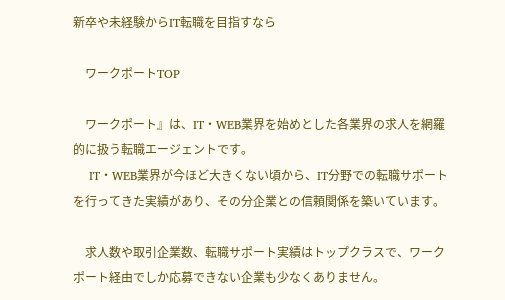新卒や未経験からIT転職を目指すなら

    ワークポートTOP

    ワークポート』は、IT・WEB業界を始めとした各業界の求人を網羅的に扱う転職エージェントです。
    IT・WEB業界が今ほど大きくない頃から、IT分野での転職サポートを行ってきた実績があり、その分企業との信頼関係を築いています。

    求人数や取引企業数、転職サポート実績はトップクラスで、ワークポート経由でしか応募できない企業も少なくありません。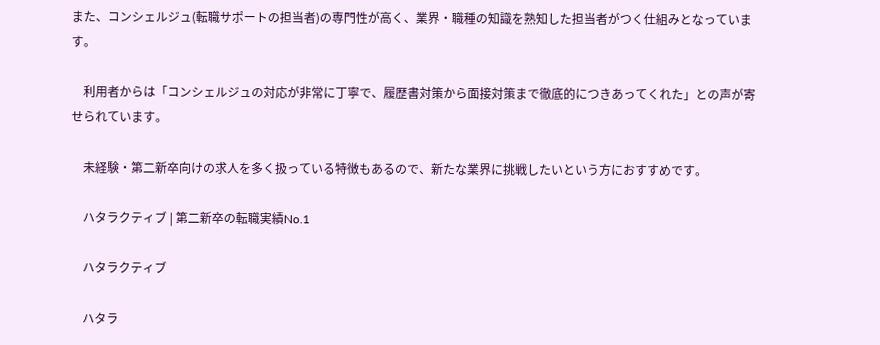また、コンシェルジュ(転職サポートの担当者)の専門性が高く、業界・職種の知識を熟知した担当者がつく仕組みとなっています。

    利用者からは「コンシェルジュの対応が非常に丁寧で、履歴書対策から面接対策まで徹底的につきあってくれた」との声が寄せられています。

    未経験・第二新卒向けの求人を多く扱っている特徴もあるので、新たな業界に挑戦したいという方におすすめです。

    ハタラクティブ | 第二新卒の転職実績No.1

    ハタラクティブ

    ハタラ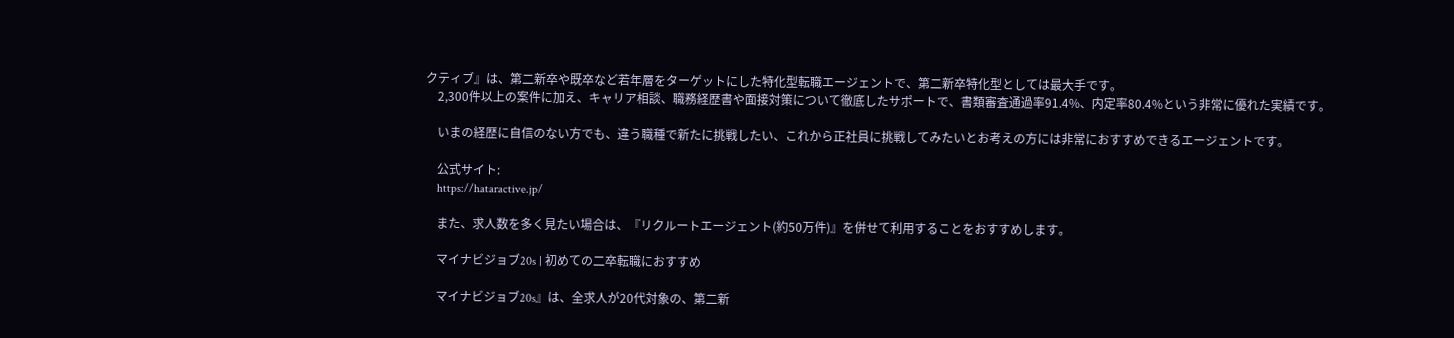クティブ』は、第二新卒や既卒など若年層をターゲットにした特化型転職エージェントで、第二新卒特化型としては最大手です。
    2,300件以上の案件に加え、キャリア相談、職務経歴書や面接対策について徹底したサポートで、書類審査通過率91.4%、内定率80.4%という非常に優れた実績です。

    いまの経歴に自信のない方でも、違う職種で新たに挑戦したい、これから正社員に挑戦してみたいとお考えの方には非常におすすめできるエージェントです。

    公式サイト:
    https://hataractive.jp/

    また、求人数を多く見たい場合は、『リクルートエージェント(約50万件)』を併せて利用することをおすすめします。

    マイナビジョブ20s | 初めての二卒転職におすすめ

    マイナビジョブ20s』は、全求人が20代対象の、第二新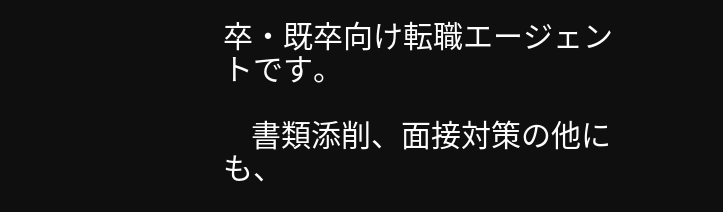卒・既卒向け転職エージェントです。

    書類添削、面接対策の他にも、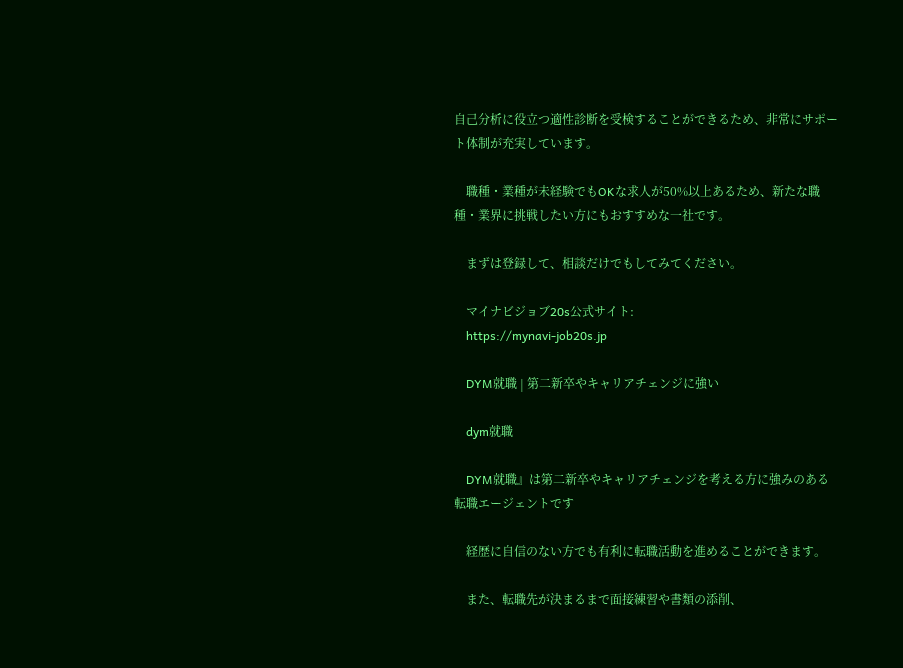自己分析に役立つ適性診断を受検することができるため、非常にサポート体制が充実しています。

    職種・業種が未経験でもOKな求人が50%以上あるため、新たな職種・業界に挑戦したい方にもおすすめな一社です。

    まずは登録して、相談だけでもしてみてください。

    マイナビジョブ20s公式サイト:
    https://mynavi-job20s.jp

    DYM就職 | 第二新卒やキャリアチェンジに強い

    dym就職

    DYM就職』は第二新卒やキャリアチェンジを考える方に強みのある転職エージェントです

    経歴に自信のない方でも有利に転職活動を進めることができます。

    また、転職先が決まるまで面接練習や書類の添削、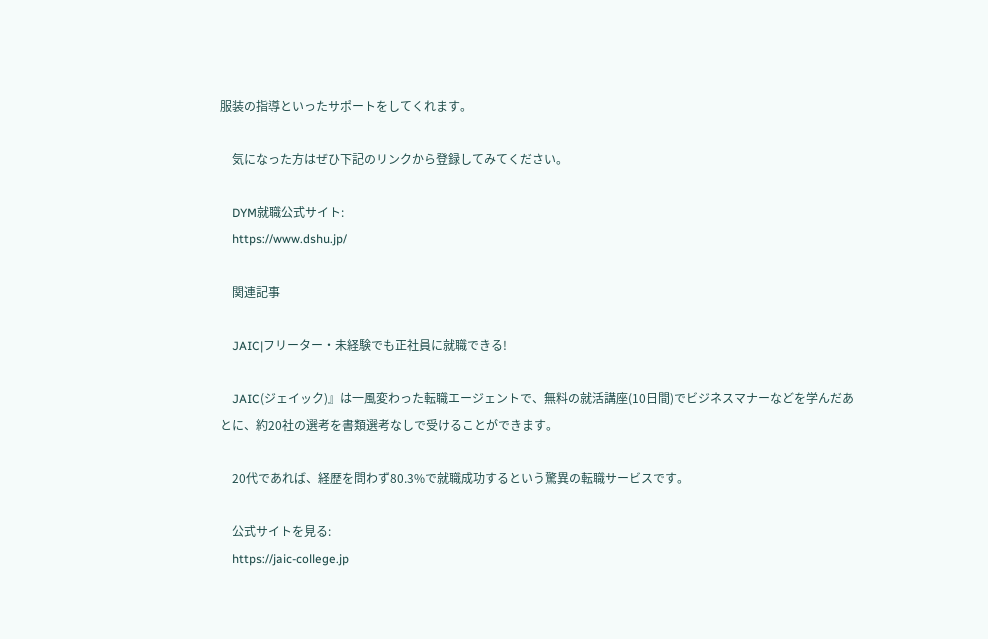服装の指導といったサポートをしてくれます。

    気になった方はぜひ下記のリンクから登録してみてください。

    DYM就職公式サイト:
    https://www.dshu.jp/

    関連記事

    JAIC|フリーター・未経験でも正社員に就職できる!

    JAIC(ジェイック)』は一風変わった転職エージェントで、無料の就活講座(10日間)でビジネスマナーなどを学んだあとに、約20社の選考を書類選考なしで受けることができます。

    20代であれば、経歴を問わず80.3%で就職成功するという驚異の転職サービスです。

    公式サイトを見る:
    https://jaic-college.jp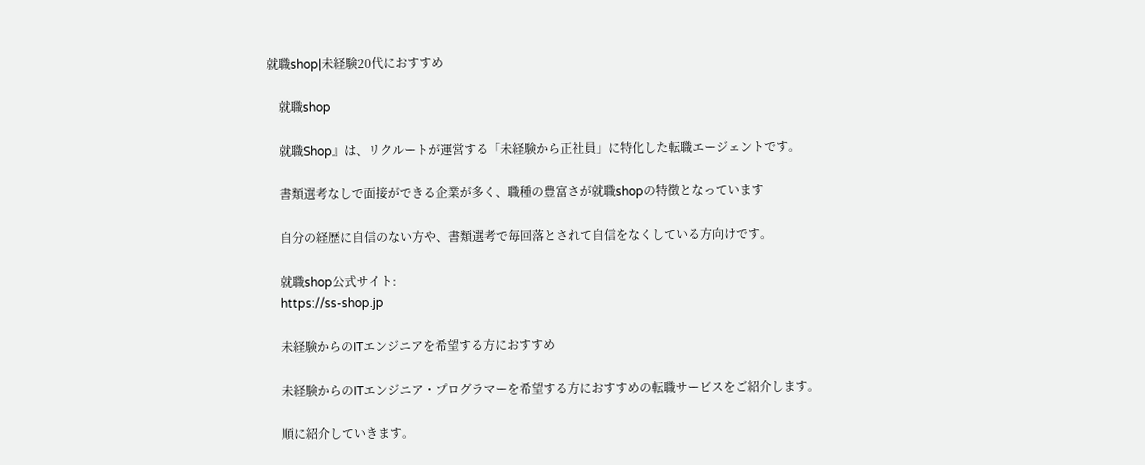就職shop|未経験20代におすすめ

    就職shop

    就職Shop』は、リクルートが運営する「未経験から正社員」に特化した転職エージェントです。

    書類選考なしで面接ができる企業が多く、職種の豊富さが就職shopの特徴となっています

    自分の経歴に自信のない方や、書類選考で毎回落とされて自信をなくしている方向けです。

    就職shop公式サイト:
    https://ss-shop.jp

    未経験からのITエンジニアを希望する方におすすめ

    未経験からのITエンジニア・プログラマーを希望する方におすすめの転職サービスをご紹介します。

    順に紹介していきます。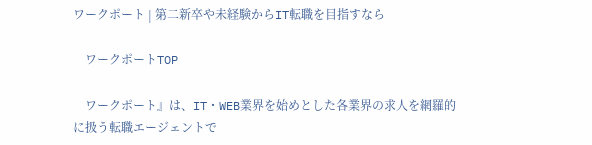ワークポート | 第二新卒や未経験からIT転職を目指すなら

    ワークポートTOP

    ワークポート』は、IT・WEB業界を始めとした各業界の求人を網羅的に扱う転職エージェントで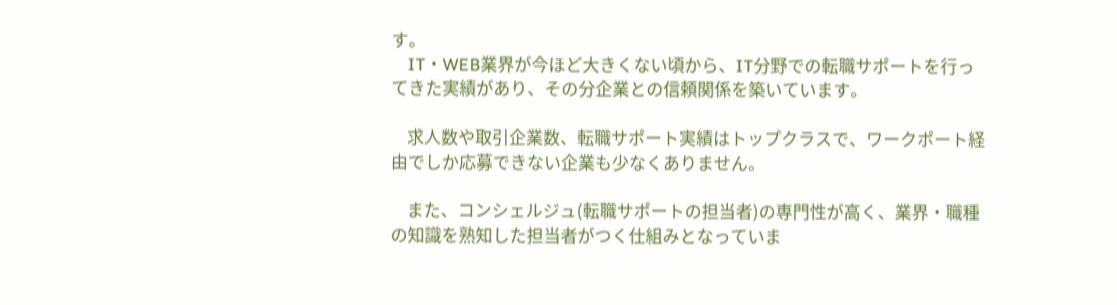す。
    IT・WEB業界が今ほど大きくない頃から、IT分野での転職サポートを行ってきた実績があり、その分企業との信頼関係を築いています。

    求人数や取引企業数、転職サポート実績はトップクラスで、ワークポート経由でしか応募できない企業も少なくありません。

    また、コンシェルジュ(転職サポートの担当者)の専門性が高く、業界・職種の知識を熟知した担当者がつく仕組みとなっていま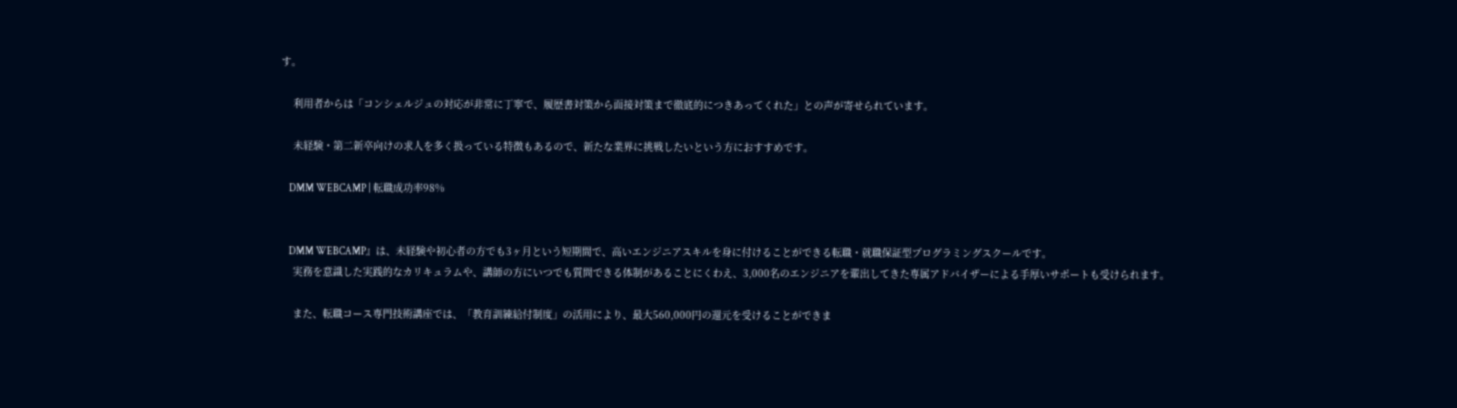す。

    利用者からは「コンシェルジュの対応が非常に丁寧で、履歴書対策から面接対策まで徹底的につきあってくれた」との声が寄せられています。

    未経験・第二新卒向けの求人を多く扱っている特徴もあるので、新たな業界に挑戦したいという方におすすめです。

    DMM WEBCAMP | 転職成功率98%


    DMM WEBCAMP』は、未経験や初心者の方でも3ヶ月という短期間で、高いエンジニアスキルを身に付けることができる転職・就職保証型プログラミングスクールです。
    実務を意識した実践的なカリキュラムや、講師の方にいつでも質問できる体制があることにくわえ、3,000名のエンジニアを輩出してきた専属アドバイザーによる手厚いサポートも受けられます。

    また、転職コース専門技術講座では、「教育訓練給付制度」の活用により、最大560,000円の還元を受けることができま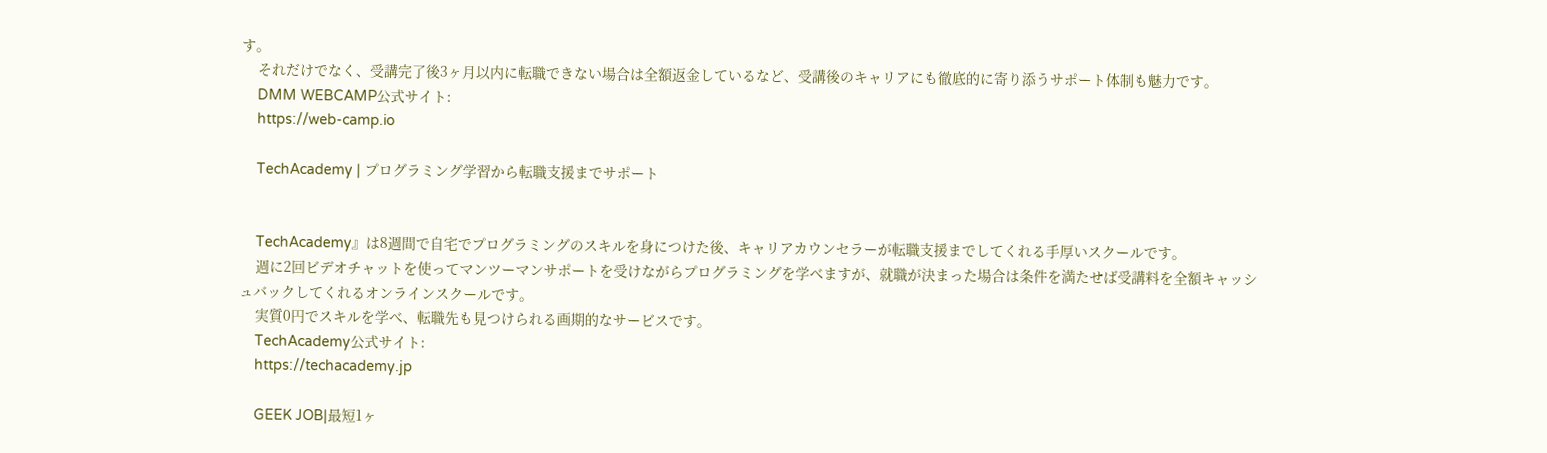す。
    それだけでなく、受講完了後3ヶ月以内に転職できない場合は全額返金しているなど、受講後のキャリアにも徹底的に寄り添うサポート体制も魅力です。
    DMM WEBCAMP公式サイト:
    https://web-camp.io

    TechAcademy | プログラミング学習から転職支援までサポート


    TechAcademy』は8週間で自宅でプログラミングのスキルを身につけた後、キャリアカウンセラーが転職支援までしてくれる手厚いスクールです。
    週に2回ビデオチャットを使ってマンツーマンサポートを受けながらプログラミングを学べますが、就職が決まった場合は条件を満たせば受講料を全額キャッシュバックしてくれるオンラインスクールです。
    実質0円でスキルを学べ、転職先も見つけられる画期的なサービスです。
    TechAcademy公式サイト:
    https://techacademy.jp

    GEEK JOB|最短1ヶ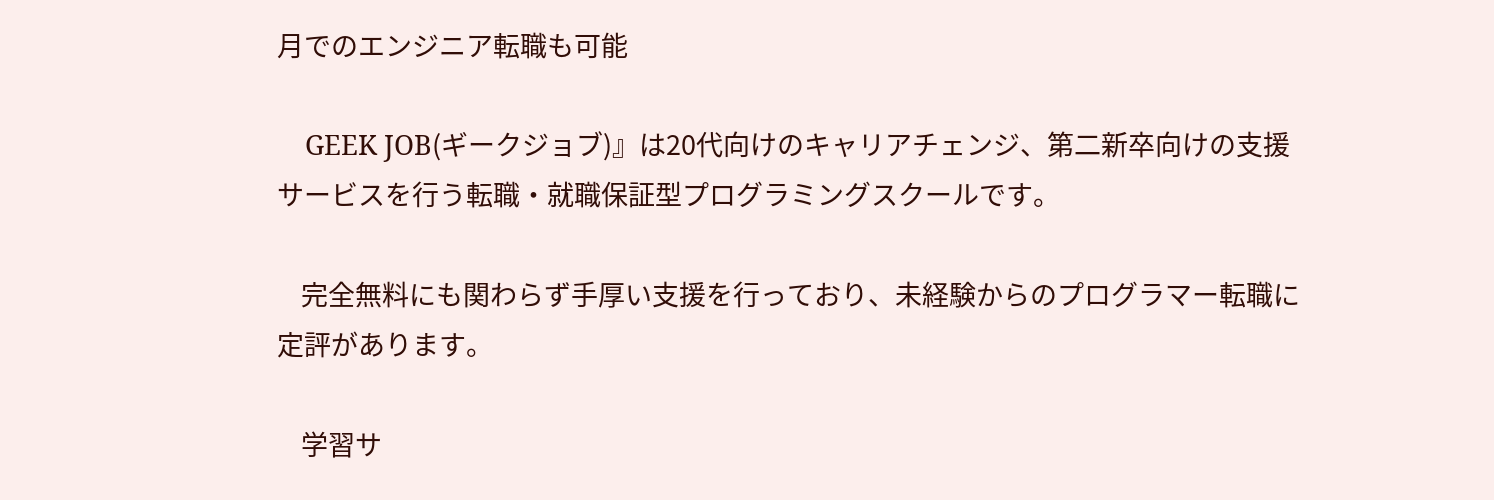月でのエンジニア転職も可能

    GEEK JOB(ギークジョブ)』は20代向けのキャリアチェンジ、第二新卒向けの支援サービスを行う転職・就職保証型プログラミングスクールです。

    完全無料にも関わらず手厚い支援を行っており、未経験からのプログラマー転職に定評があります。

    学習サ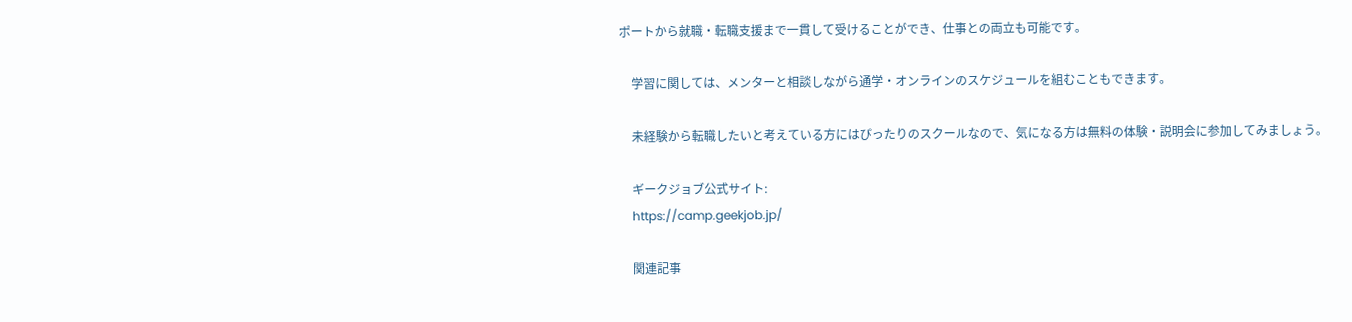ポートから就職・転職支援まで一貫して受けることができ、仕事との両立も可能です。

    学習に関しては、メンターと相談しながら通学・オンラインのスケジュールを組むこともできます。

    未経験から転職したいと考えている方にはぴったりのスクールなので、気になる方は無料の体験・説明会に参加してみましょう。

    ギークジョブ公式サイト:
    https://camp.geekjob.jp/

    関連記事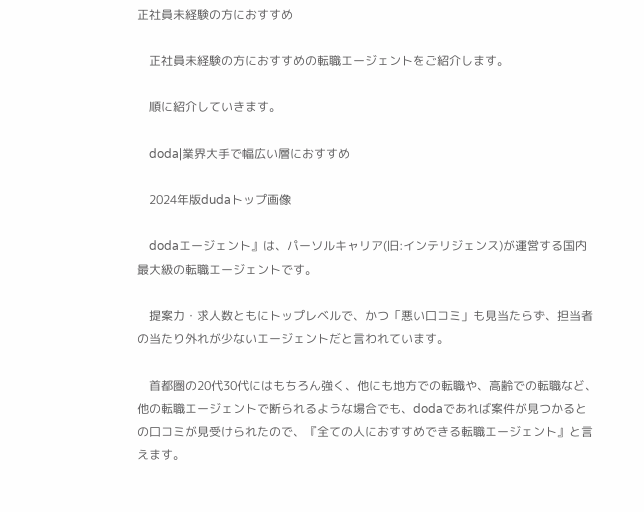正社員未経験の方におすすめ

    正社員未経験の方におすすめの転職エージェントをご紹介します。

    順に紹介していきます。

    doda|業界大手で幅広い層におすすめ

    2024年版dudaトップ画像

    dodaエージェント』は、パーソルキャリア(旧:インテリジェンス)が運営する国内最大級の転職エージェントです。

    提案力・求人数ともにトップレベルで、かつ「悪い口コミ」も見当たらず、担当者の当たり外れが少ないエージェントだと言われています。

    首都圏の20代30代にはもちろん強く、他にも地方での転職や、高齢での転職など、他の転職エージェントで断られるような場合でも、dodaであれば案件が見つかるとの口コミが見受けられたので、『全ての人におすすめできる転職エージェント』と言えます。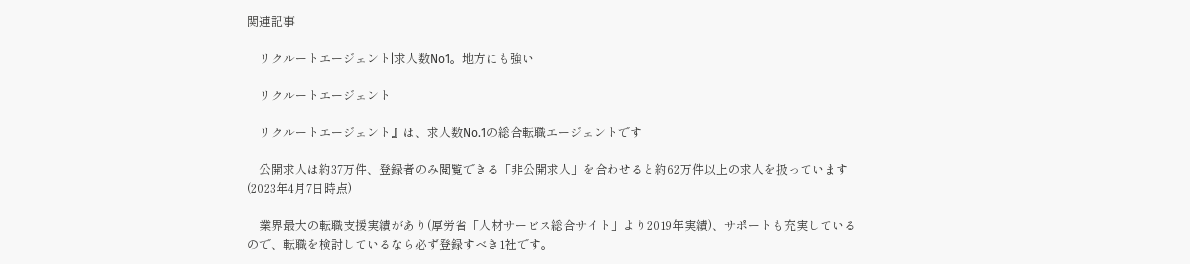関連記事

    リクルートエージェント|求人数No1。地方にも強い

    リクルートエージェント

    リクルートエージェント』は、求人数No.1の総合転職エージェントです

    公開求人は約37万件、登録者のみ閲覧できる「非公開求人」を合わせると約62万件以上の求人を扱っています(2023年4月7日時点)

    業界最大の転職支援実績があり(厚労省「人材サービス総合サイト」より2019年実績)、サポートも充実しているので、転職を検討しているなら必ず登録すべき1社です。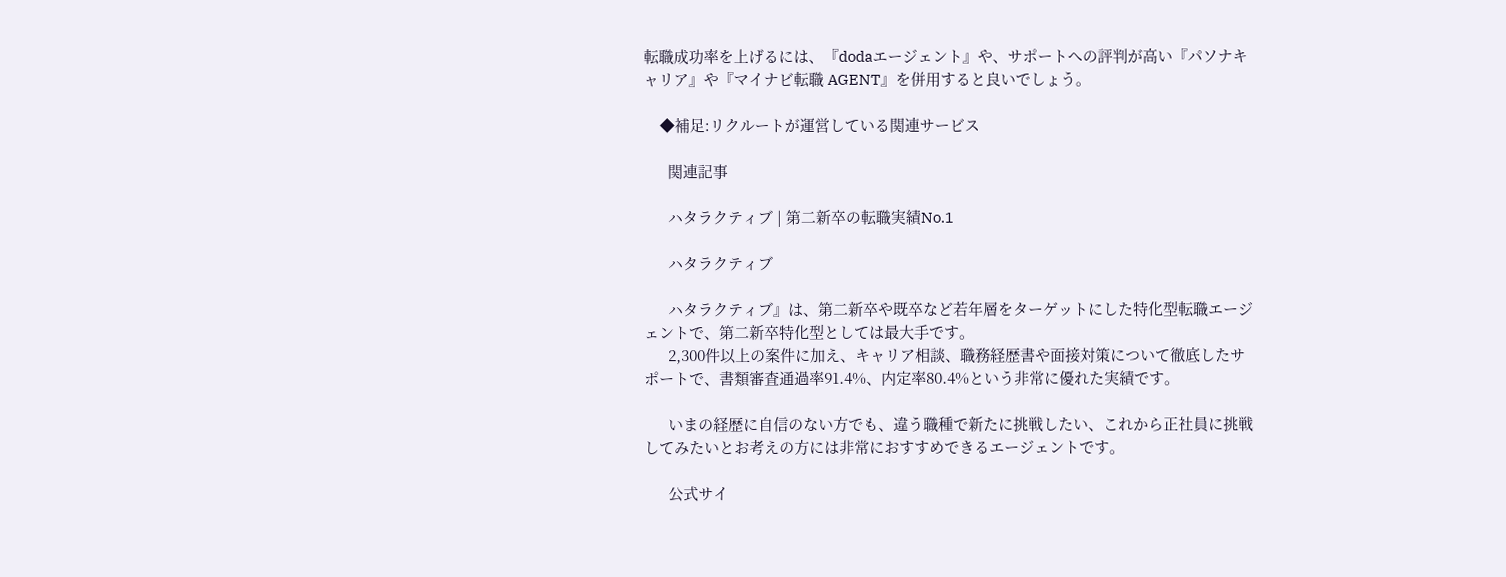転職成功率を上げるには、『dodaエージェント』や、サポートへの評判が高い『パソナキャリア』や『マイナビ転職 AGENT』を併用すると良いでしょう。

    ◆補足:リクルートが運営している関連サービス

      関連記事

      ハタラクティブ | 第二新卒の転職実績No.1

      ハタラクティブ

      ハタラクティブ』は、第二新卒や既卒など若年層をターゲットにした特化型転職エージェントで、第二新卒特化型としては最大手です。
      2,300件以上の案件に加え、キャリア相談、職務経歴書や面接対策について徹底したサポートで、書類審査通過率91.4%、内定率80.4%という非常に優れた実績です。

      いまの経歴に自信のない方でも、違う職種で新たに挑戦したい、これから正社員に挑戦してみたいとお考えの方には非常におすすめできるエージェントです。

      公式サイ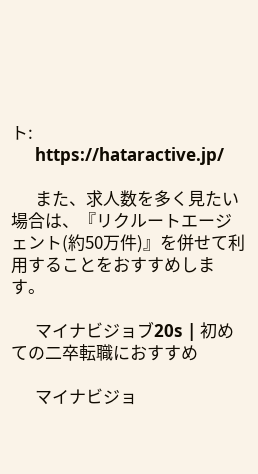ト:
      https://hataractive.jp/

      また、求人数を多く見たい場合は、『リクルートエージェント(約50万件)』を併せて利用することをおすすめします。

      マイナビジョブ20s | 初めての二卒転職におすすめ

      マイナビジョ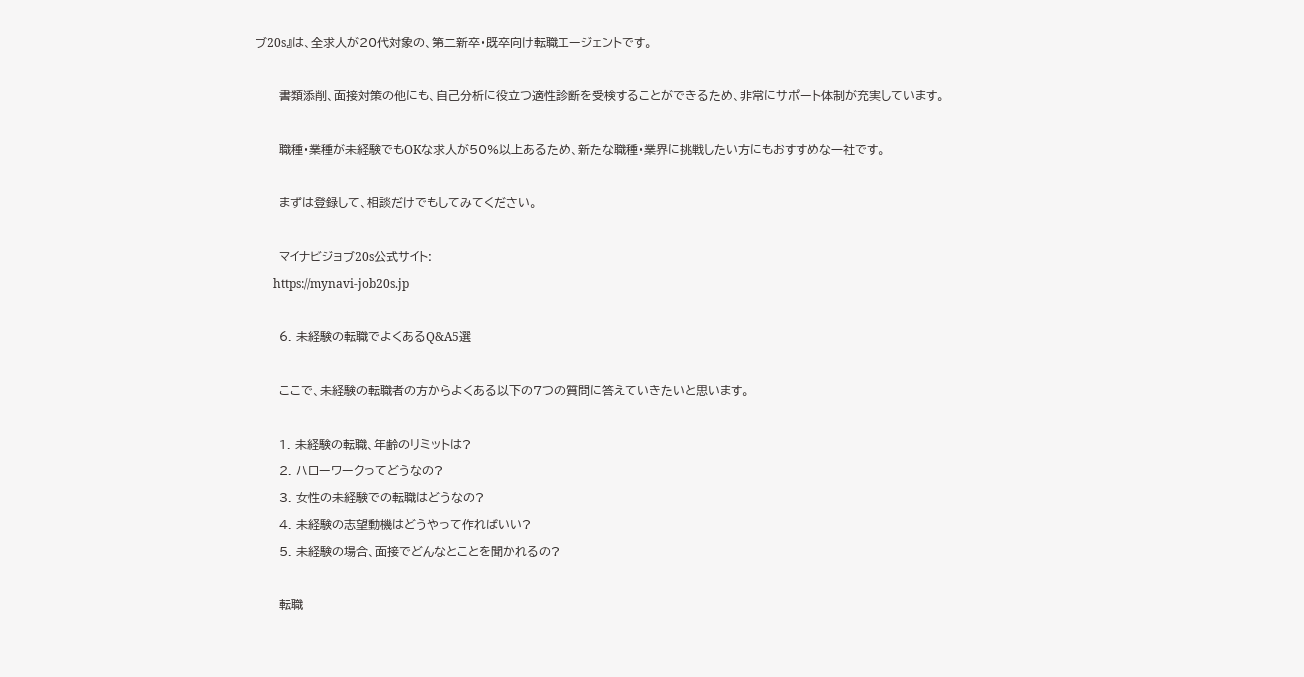ブ20s』は、全求人が20代対象の、第二新卒・既卒向け転職エージェントです。

      書類添削、面接対策の他にも、自己分析に役立つ適性診断を受検することができるため、非常にサポート体制が充実しています。

      職種・業種が未経験でもOKな求人が50%以上あるため、新たな職種・業界に挑戦したい方にもおすすめな一社です。

      まずは登録して、相談だけでもしてみてください。

      マイナビジョブ20s公式サイト:
      https://mynavi-job20s.jp

      6. 未経験の転職でよくあるQ&A5選

      ここで、未経験の転職者の方からよくある以下の7つの質問に答えていきたいと思います。

      1. 未経験の転職、年齢のリミットは?
      2. ハローワークってどうなの?
      3. 女性の未経験での転職はどうなの?
      4. 未経験の志望動機はどうやって作ればいい?
      5. 未経験の場合、面接でどんなとことを聞かれるの?

      転職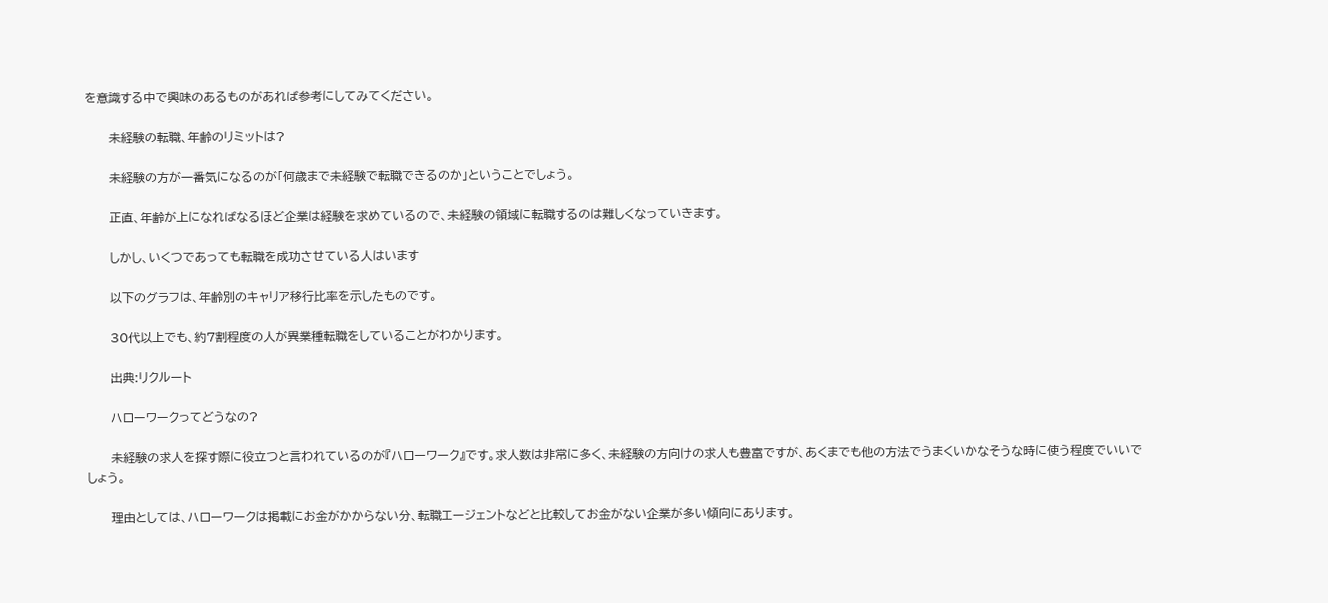を意識する中で興味のあるものがあれば参考にしてみてください。

      未経験の転職、年齢のリミットは?

      未経験の方が一番気になるのが「何歳まで未経験で転職できるのか」ということでしょう。

      正直、年齢が上になればなるほど企業は経験を求めているので、未経験の領域に転職するのは難しくなっていきます。

      しかし、いくつであっても転職を成功させている人はいます

      以下のグラフは、年齢別のキャリア移行比率を示したものです。

      30代以上でも、約7割程度の人が異業種転職をしていることがわかります。

      出典:リクルート

      ハローワークってどうなの?

      未経験の求人を探す際に役立つと言われているのが『ハローワーク』です。求人数は非常に多く、未経験の方向けの求人も豊富ですが、あくまでも他の方法でうまくいかなそうな時に使う程度でいいでしょう。

      理由としては、ハローワークは掲載にお金がかからない分、転職エージェントなどと比較してお金がない企業が多い傾向にあります。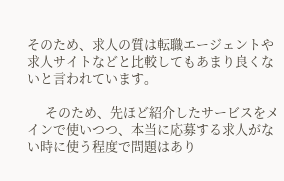そのため、求人の質は転職エージェントや求人サイトなどと比較してもあまり良くないと言われています。

      そのため、先ほど紹介したサービスをメインで使いつつ、本当に応募する求人がない時に使う程度で問題はあり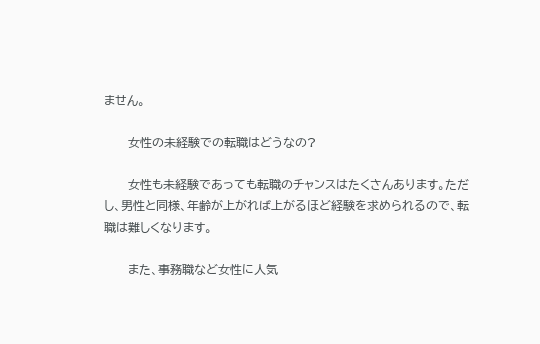ません。

      女性の未経験での転職はどうなの?

      女性も未経験であっても転職のチャンスはたくさんあります。ただし、男性と同様、年齢が上がれば上がるほど経験を求められるので、転職は難しくなります。

      また、事務職など女性に人気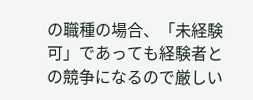の職種の場合、「未経験可」であっても経験者との競争になるので厳しい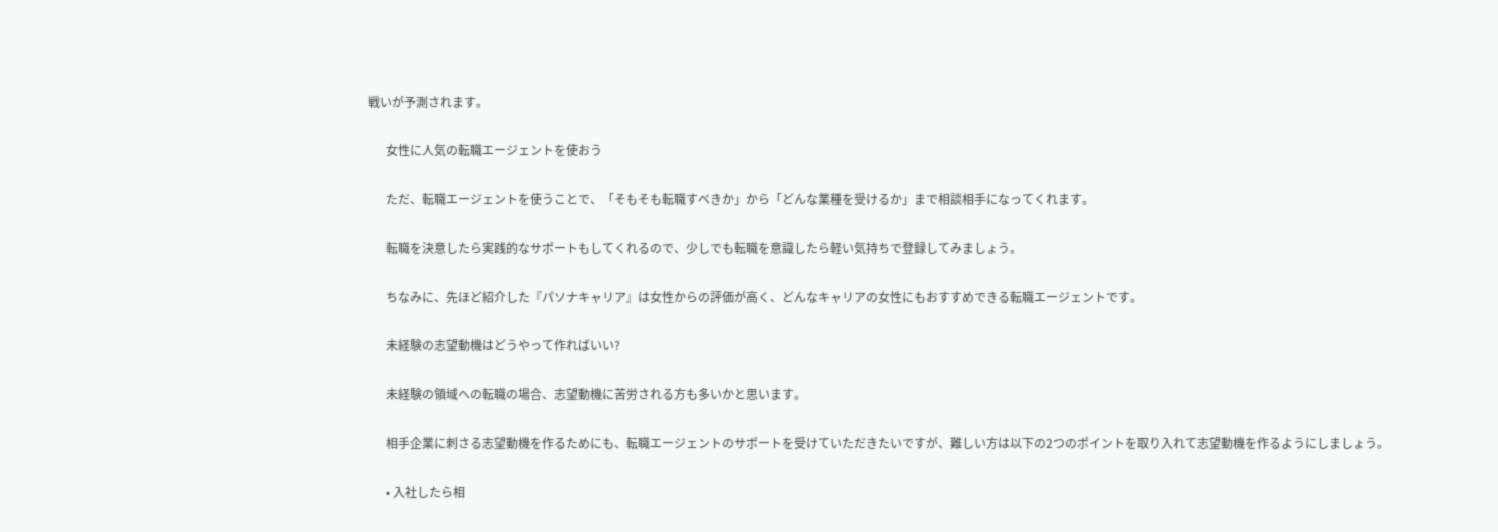戦いが予測されます。

      女性に人気の転職エージェントを使おう

      ただ、転職エージェントを使うことで、「そもそも転職すべきか」から「どんな業種を受けるか」まで相談相手になってくれます。

      転職を決意したら実践的なサポートもしてくれるので、少しでも転職を意識したら軽い気持ちで登録してみましょう。

      ちなみに、先ほど紹介した『パソナキャリア』は女性からの評価が高く、どんなキャリアの女性にもおすすめできる転職エージェントです。

      未経験の志望動機はどうやって作ればいい?

      未経験の領域への転職の場合、志望動機に苦労される方も多いかと思います。

      相手企業に刺さる志望動機を作るためにも、転職エージェントのサポートを受けていただきたいですが、難しい方は以下の2つのポイントを取り入れて志望動機を作るようにしましょう。

      • 入社したら相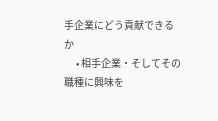手企業にどう貢献できるか
      • 相手企業・そしてその職種に興味を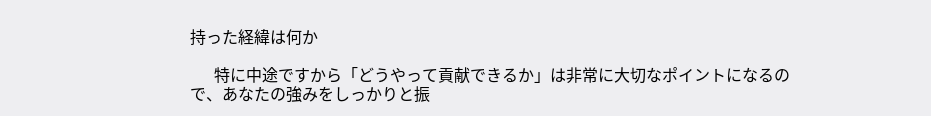持った経緯は何か

      特に中途ですから「どうやって貢献できるか」は非常に大切なポイントになるので、あなたの強みをしっかりと振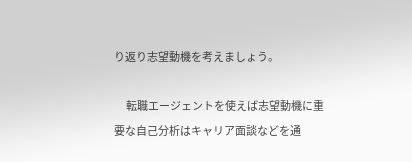り返り志望動機を考えましょう。

      転職エージェントを使えば志望動機に重要な自己分析はキャリア面談などを通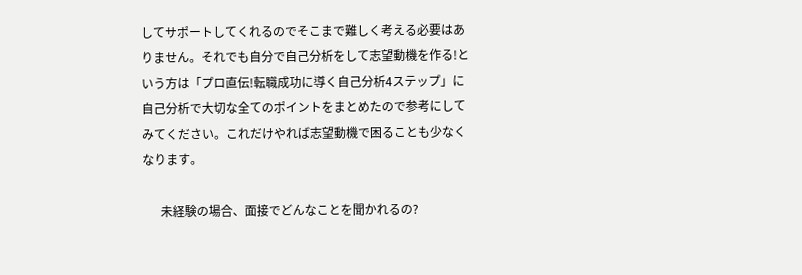してサポートしてくれるのでそこまで難しく考える必要はありません。それでも自分で自己分析をして志望動機を作る!という方は「プロ直伝!転職成功に導く自己分析4ステップ」に自己分析で大切な全てのポイントをまとめたので参考にしてみてください。これだけやれば志望動機で困ることも少なくなります。

      未経験の場合、面接でどんなことを聞かれるの?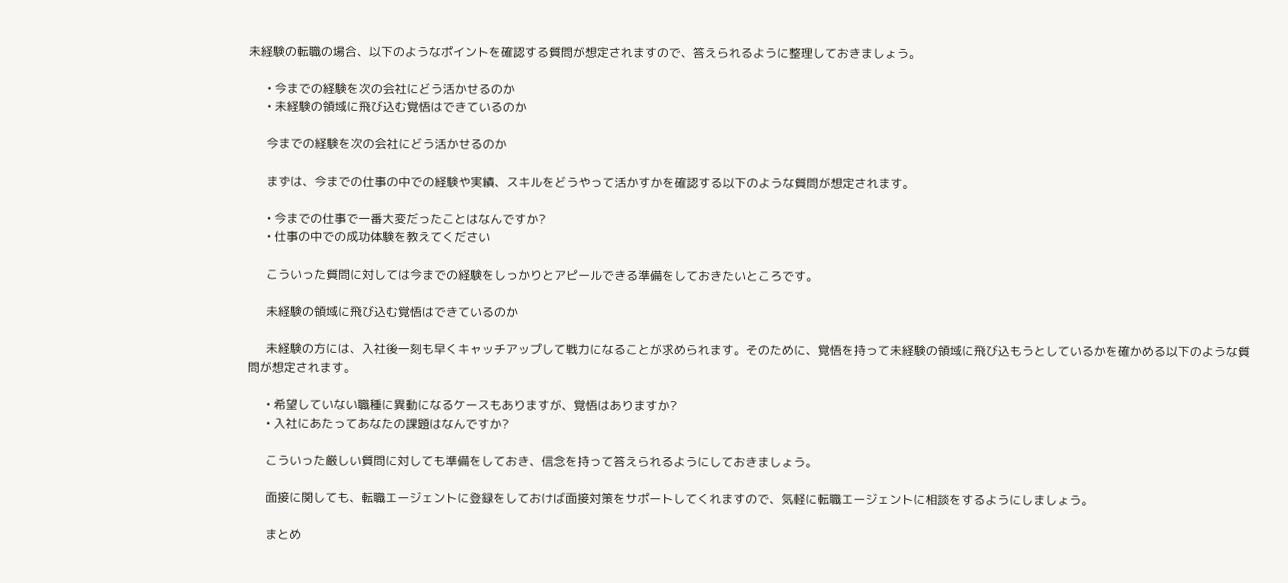未経験の転職の場合、以下のようなポイントを確認する質問が想定されますので、答えられるように整理しておきましょう。

      • 今までの経験を次の会社にどう活かせるのか
      • 未経験の領域に飛び込む覚悟はできているのか

      今までの経験を次の会社にどう活かせるのか

      まずは、今までの仕事の中での経験や実績、スキルをどうやって活かすかを確認する以下のような質問が想定されます。

      • 今までの仕事で一番大変だったことはなんですか?
      • 仕事の中での成功体験を教えてください

      こういった質問に対しては今までの経験をしっかりとアピールできる準備をしておきたいところです。

      未経験の領域に飛び込む覚悟はできているのか

      未経験の方には、入社後一刻も早くキャッチアップして戦力になることが求められます。そのために、覚悟を持って未経験の領域に飛び込もうとしているかを確かめる以下のような質問が想定されます。

      • 希望していない職種に異動になるケースもありますが、覚悟はありますか?
      • 入社にあたってあなたの課題はなんですか?

      こういった厳しい質問に対しても準備をしておき、信念を持って答えられるようにしておきましょう。

      面接に関しても、転職エージェントに登録をしておけば面接対策をサポートしてくれますので、気軽に転職エージェントに相談をするようにしましょう。

      まとめ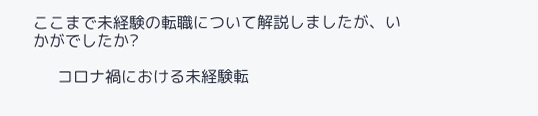ここまで未経験の転職について解説しましたが、いかがでしたか?

      コロナ禍における未経験転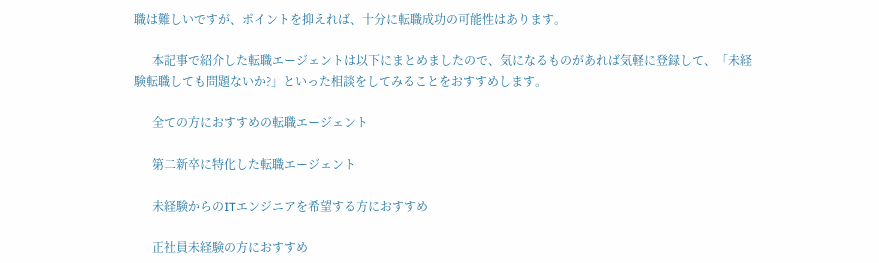職は難しいですが、ポイントを抑えれば、十分に転職成功の可能性はあります。

      本記事で紹介した転職エージェントは以下にまとめましたので、気になるものがあれば気軽に登録して、「未経験転職しても問題ないか?」といった相談をしてみることをおすすめします。

      全ての方におすすめの転職エージェント

      第二新卒に特化した転職エージェント

      未経験からのITエンジニアを希望する方におすすめ

      正社員未経験の方におすすめ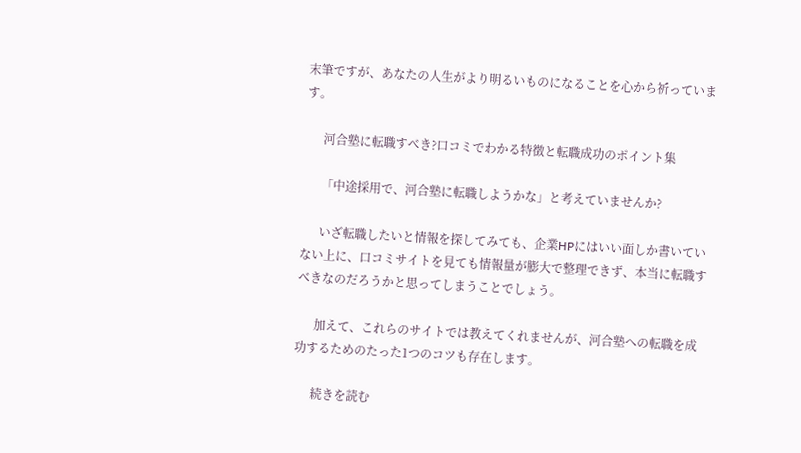末筆ですが、あなたの人生がより明るいものになることを心から祈っています。

      河合塾に転職すべき?口コミでわかる特徴と転職成功のポイント集

      「中途採用で、河合塾に転職しようかな」と考えていませんか?

      いざ転職したいと情報を探してみても、企業HPにはいい面しか書いていない上に、口コミサイトを見ても情報量が膨大で整理できず、本当に転職すべきなのだろうかと思ってしまうことでしょう。

      加えて、これらのサイトでは教えてくれませんが、河合塾への転職を成功するためのたった1つのコツも存在します。

      続きを読む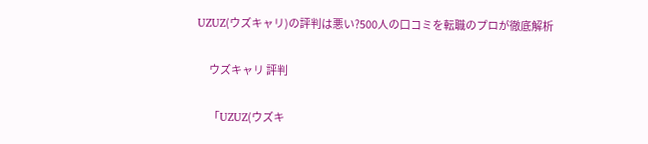UZUZ(ウズキャリ)の評判は悪い?500人の口コミを転職のプロが徹底解析

      ウズキャリ 評判

      「UZUZ(ウズキ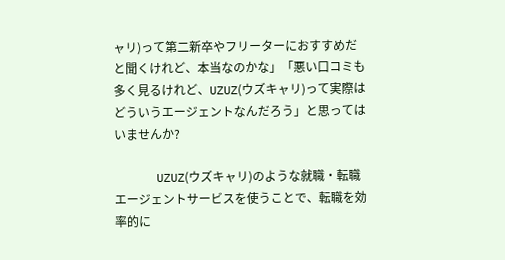ャリ)って第二新卒やフリーターにおすすめだと聞くけれど、本当なのかな」「悪い口コミも多く見るけれど、UZUZ(ウズキャリ)って実際はどういうエージェントなんだろう」と思ってはいませんか?

      UZUZ(ウズキャリ)のような就職・転職エージェントサービスを使うことで、転職を効率的に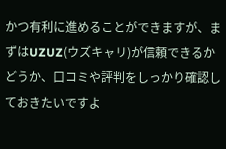かつ有利に進めることができますが、まずはUZUZ(ウズキャリ)が信頼できるかどうか、口コミや評判をしっかり確認しておきたいですよ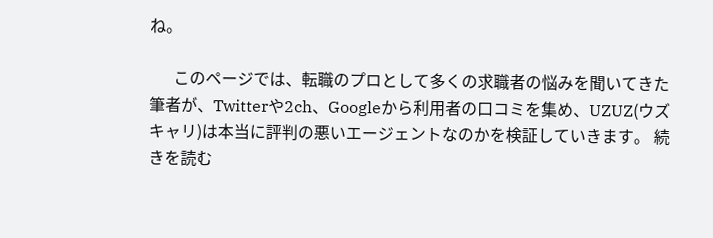ね。

      このページでは、転職のプロとして多くの求職者の悩みを聞いてきた筆者が、Twitterや2ch、Googleから利用者の口コミを集め、UZUZ(ウズキャリ)は本当に評判の悪いエージェントなのかを検証していきます。 続きを読む